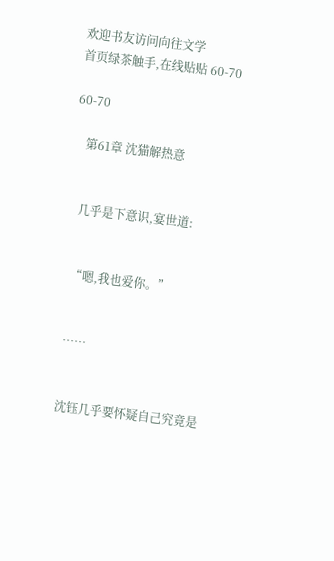欢迎书友访问向往文学
首页绿茶触手,在线贴贴 60-70

60-70

    第61章 沈猫解热意


    几乎是下意识,宴世道:


    “嗯,我也爱你。”


    ……


    沈钰几乎要怀疑自己究竟是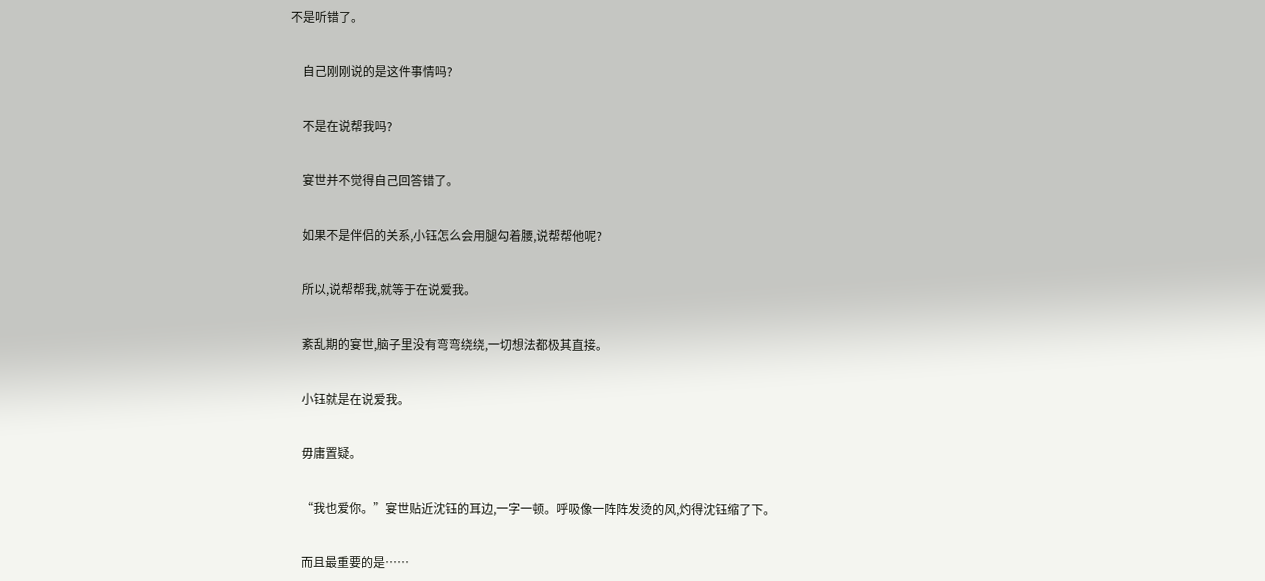不是听错了。


    自己刚刚说的是这件事情吗?


    不是在说帮我吗?


    宴世并不觉得自己回答错了。


    如果不是伴侣的关系,小钰怎么会用腿勾着腰,说帮帮他呢?


    所以,说帮帮我,就等于在说爱我。


    紊乱期的宴世,脑子里没有弯弯绕绕,一切想法都极其直接。


    小钰就是在说爱我。


    毋庸置疑。


    “我也爱你。”宴世贴近沈钰的耳边,一字一顿。呼吸像一阵阵发烫的风,灼得沈钰缩了下。


    而且最重要的是……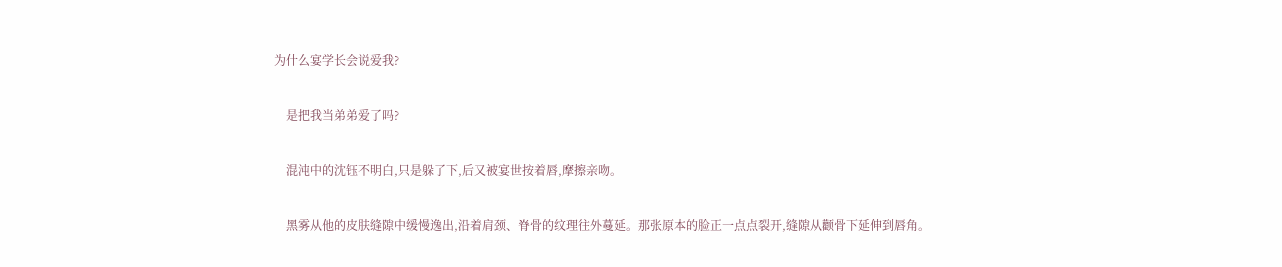为什么宴学长会说爱我?


    是把我当弟弟爱了吗?


    混沌中的沈钰不明白,只是躲了下,后又被宴世按着唇,摩擦亲吻。


    黑雾从他的皮肤缝隙中缓慢逸出,沿着肩颈、脊骨的纹理往外蔓延。那张原本的脸正一点点裂开,缝隙从颧骨下延伸到唇角。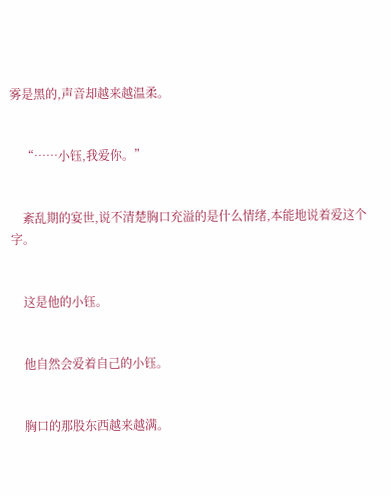雾是黑的,声音却越来越温柔。


    “……小钰,我爱你。”


    紊乱期的宴世,说不清楚胸口充溢的是什么情绪,本能地说着爱这个字。


    这是他的小钰。


    他自然会爱着自己的小钰。


    胸口的那股东西越来越满。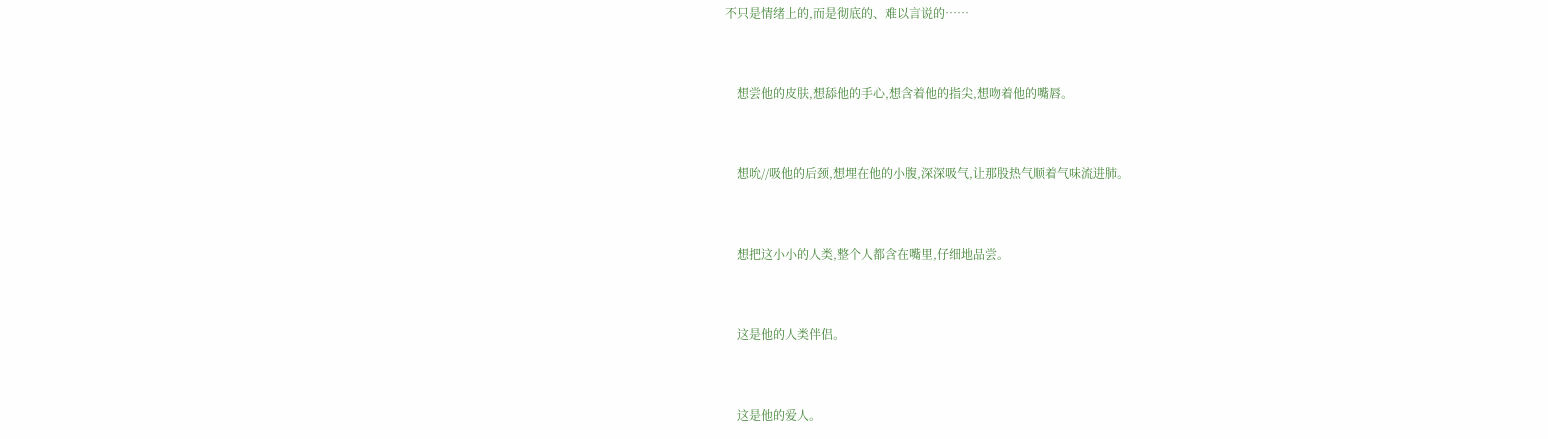不只是情绪上的,而是彻底的、难以言说的……


    想尝他的皮肤,想舔他的手心,想含着他的指尖,想吻着他的嘴唇。


    想吮//吸他的后颈,想埋在他的小腹,深深吸气,让那股热气顺着气味流进肺。


    想把这小小的人类,整个人都含在嘴里,仔细地品尝。


    这是他的人类伴侣。


    这是他的爱人。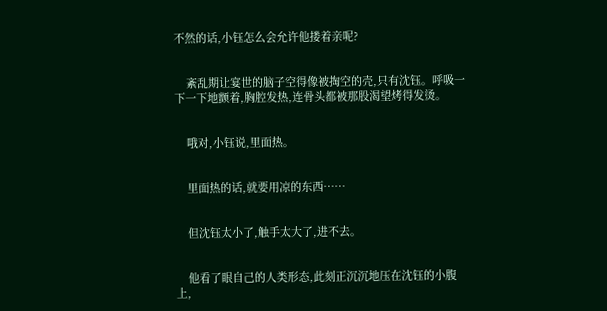不然的话,小钰怎么会允许他搂着亲呢?


    紊乱期让宴世的脑子空得像被掏空的壳,只有沈钰。呼吸一下一下地颤着,胸腔发热,连骨头都被那股渴望烤得发烫。


    哦对,小钰说,里面热。


    里面热的话,就要用凉的东西……


    但沈钰太小了,触手太大了,进不去。


    他看了眼自己的人类形态,此刻正沉沉地压在沈钰的小腹上,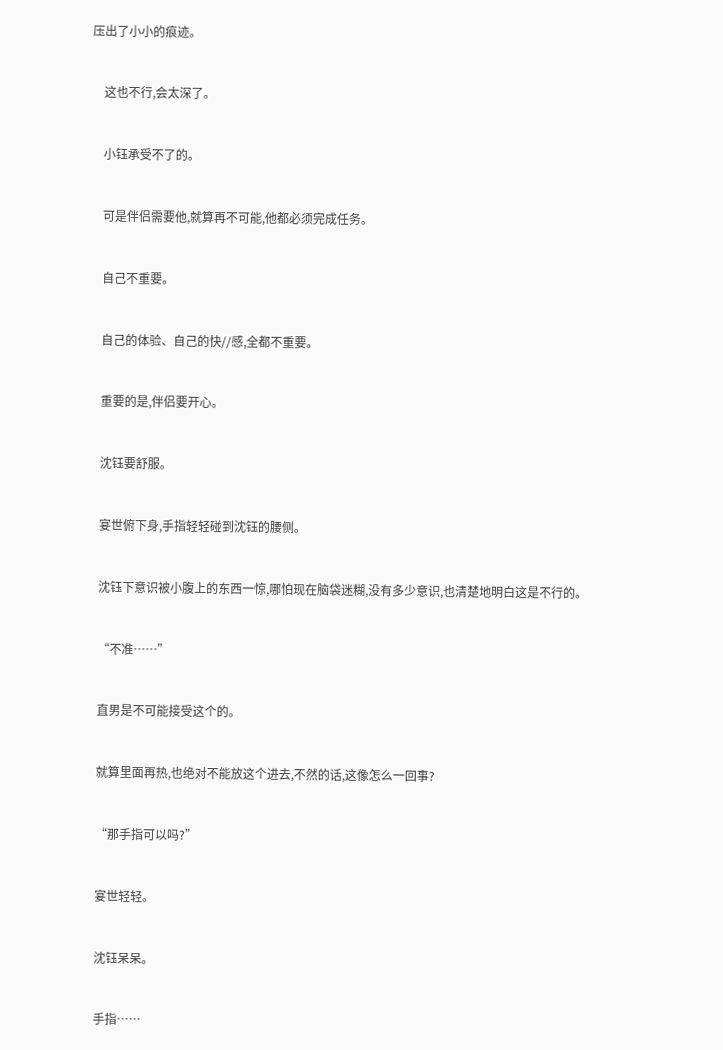压出了小小的痕迹。


    这也不行,会太深了。


    小钰承受不了的。


    可是伴侣需要他,就算再不可能,他都必须完成任务。


    自己不重要。


    自己的体验、自己的快//感,全都不重要。


    重要的是,伴侣要开心。


    沈钰要舒服。


    宴世俯下身,手指轻轻碰到沈钰的腰侧。


    沈钰下意识被小腹上的东西一惊,哪怕现在脑袋迷糊,没有多少意识,也清楚地明白这是不行的。


    “不准……”


    直男是不可能接受这个的。


    就算里面再热,也绝对不能放这个进去,不然的话,这像怎么一回事?


    “那手指可以吗?”


    宴世轻轻。


    沈钰呆呆。


    手指……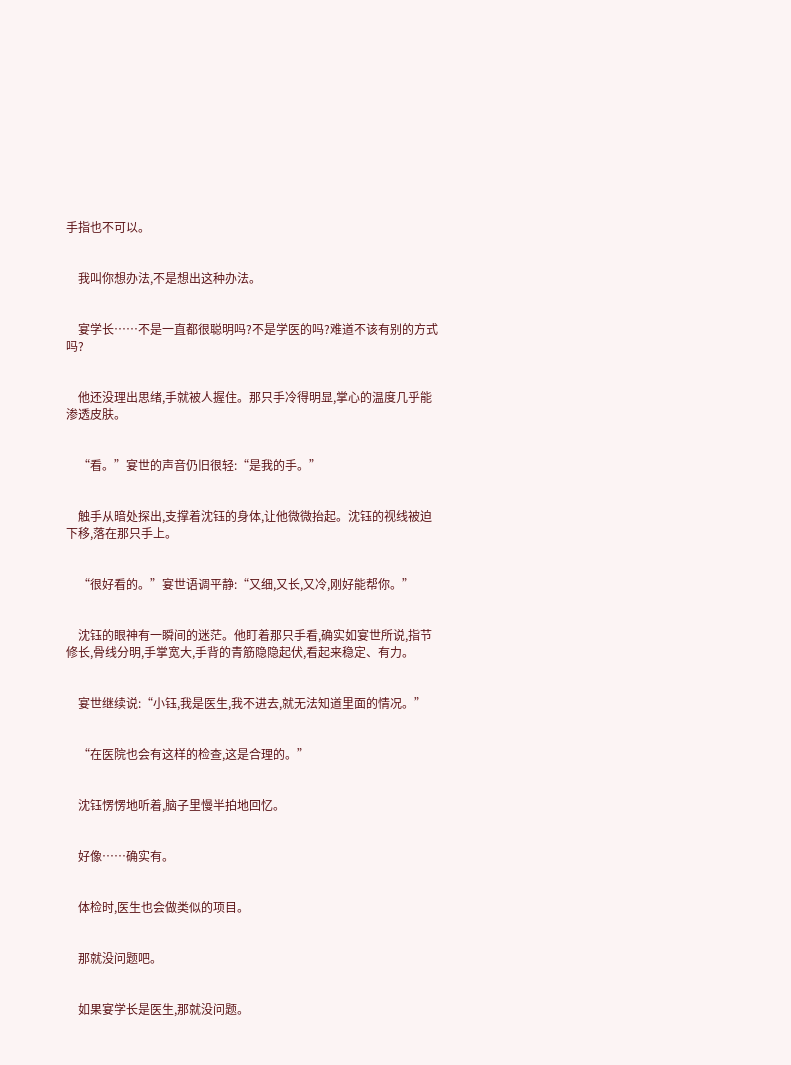手指也不可以。


    我叫你想办法,不是想出这种办法。


    宴学长……不是一直都很聪明吗?不是学医的吗?难道不该有别的方式吗?


    他还没理出思绪,手就被人握住。那只手冷得明显,掌心的温度几乎能渗透皮肤。


    “看。”宴世的声音仍旧很轻:“是我的手。”


    触手从暗处探出,支撑着沈钰的身体,让他微微抬起。沈钰的视线被迫下移,落在那只手上。


    “很好看的。”宴世语调平静:“又细,又长,又冷,刚好能帮你。”


    沈钰的眼神有一瞬间的迷茫。他盯着那只手看,确实如宴世所说,指节修长,骨线分明,手掌宽大,手背的青筋隐隐起伏,看起来稳定、有力。


    宴世继续说:“小钰,我是医生,我不进去,就无法知道里面的情况。”


    “在医院也会有这样的检查,这是合理的。”


    沈钰愣愣地听着,脑子里慢半拍地回忆。


    好像……确实有。


    体检时,医生也会做类似的项目。


    那就没问题吧。


    如果宴学长是医生,那就没问题。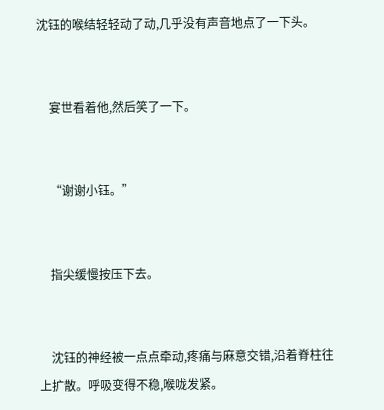沈钰的喉结轻轻动了动,几乎没有声音地点了一下头。


    宴世看着他,然后笑了一下。


    “谢谢小钰。”


    指尖缓慢按压下去。


    沈钰的神经被一点点牵动,疼痛与麻意交错,沿着脊柱往上扩散。呼吸变得不稳,喉咙发紧。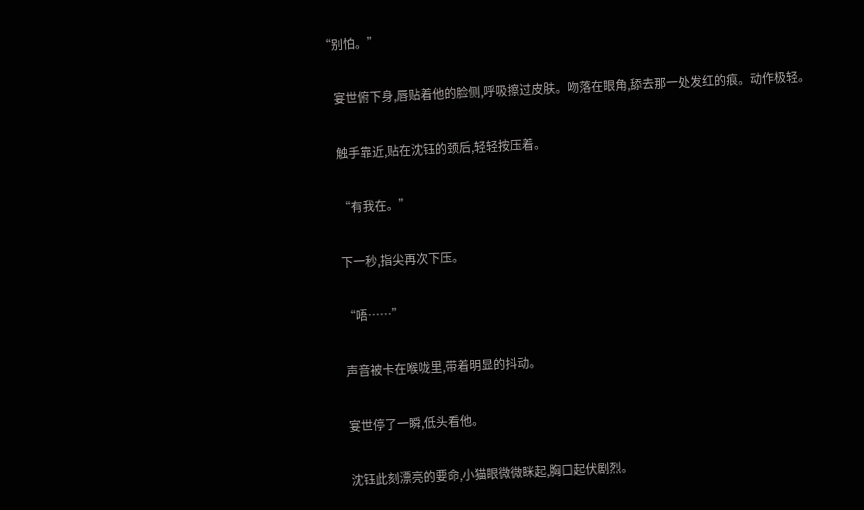“别怕。”


    宴世俯下身,唇贴着他的脸侧,呼吸擦过皮肤。吻落在眼角,舔去那一处发红的痕。动作极轻。


    触手靠近,贴在沈钰的颈后,轻轻按压着。


    “有我在。”


    下一秒,指尖再次下压。


    “唔……”


    声音被卡在喉咙里,带着明显的抖动。


    宴世停了一瞬,低头看他。


    沈钰此刻漂亮的要命,小猫眼微微眯起,胸口起伏剧烈。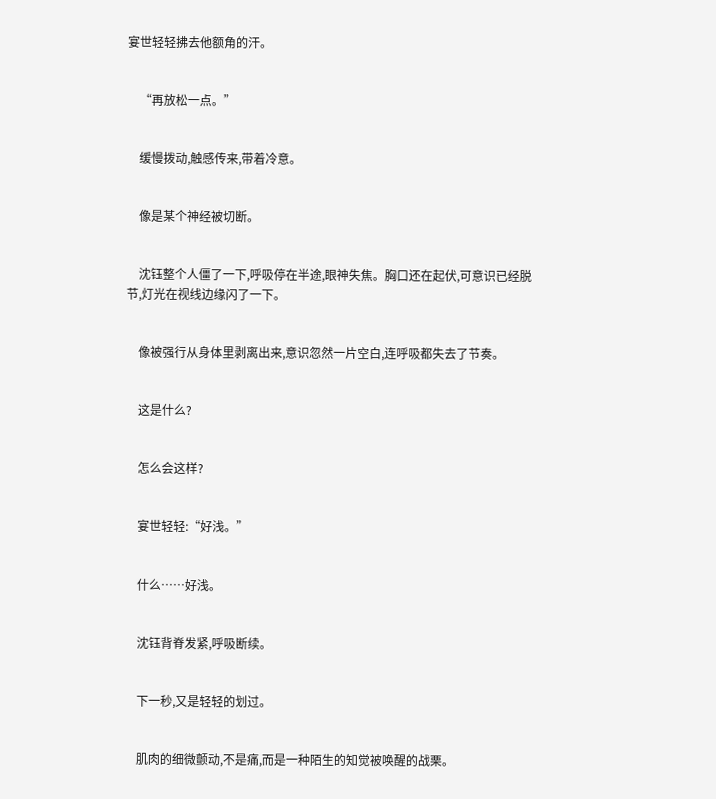宴世轻轻拂去他额角的汗。


    “再放松一点。”


    缓慢拨动,触感传来,带着冷意。


    像是某个神经被切断。


    沈钰整个人僵了一下,呼吸停在半途,眼神失焦。胸口还在起伏,可意识已经脱节,灯光在视线边缘闪了一下。


    像被强行从身体里剥离出来,意识忽然一片空白,连呼吸都失去了节奏。


    这是什么?


    怎么会这样?


    宴世轻轻:“好浅。”


    什么……好浅。


    沈钰背脊发紧,呼吸断续。


    下一秒,又是轻轻的划过。


    肌肉的细微颤动,不是痛,而是一种陌生的知觉被唤醒的战栗。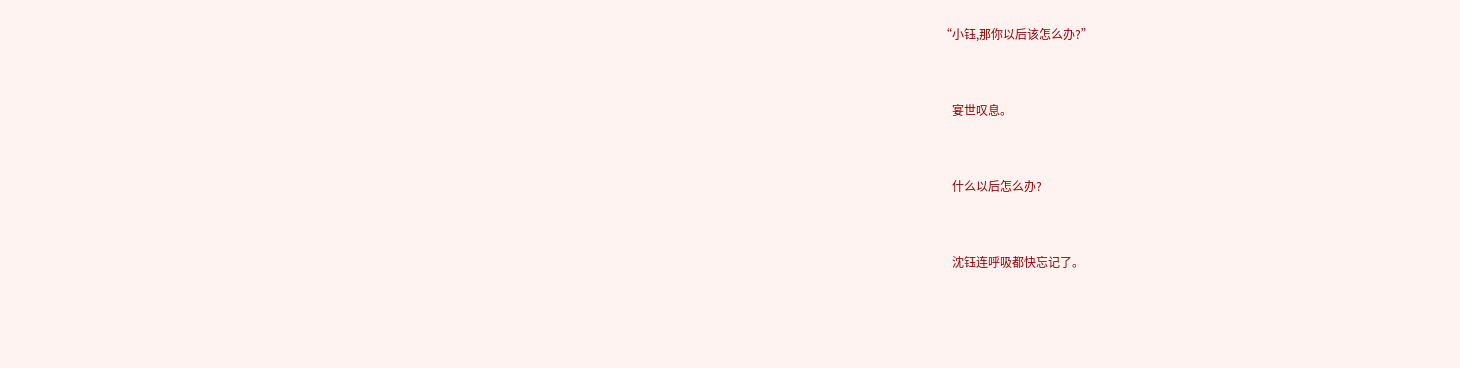“小钰,那你以后该怎么办?”


    宴世叹息。


    什么以后怎么办?


    沈钰连呼吸都快忘记了。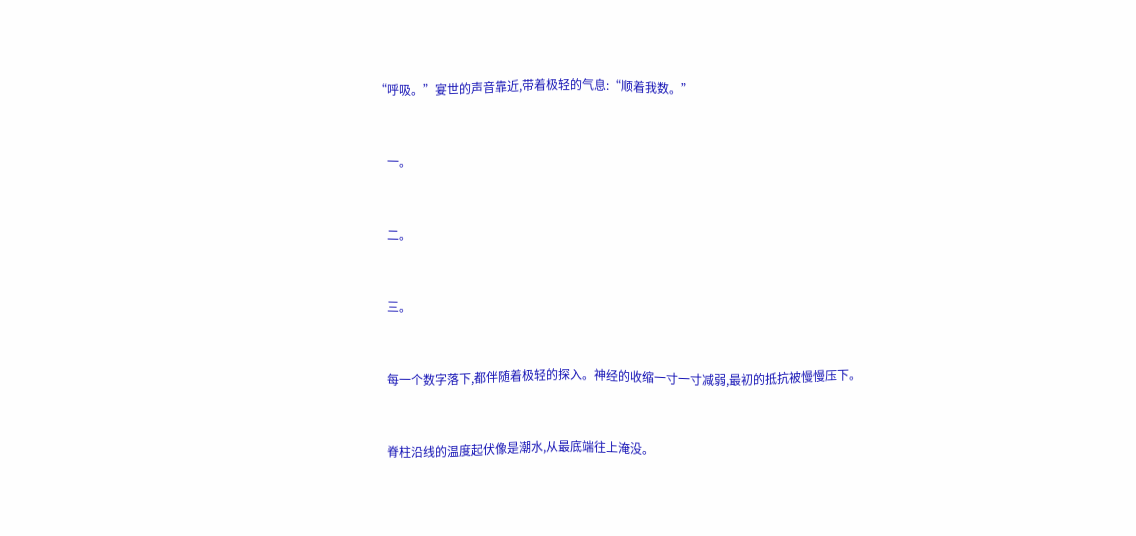“呼吸。”宴世的声音靠近,带着极轻的气息:“顺着我数。”


    一。


    二。


    三。


    每一个数字落下,都伴随着极轻的探入。神经的收缩一寸一寸减弱,最初的抵抗被慢慢压下。


    脊柱沿线的温度起伏像是潮水,从最底端往上淹没。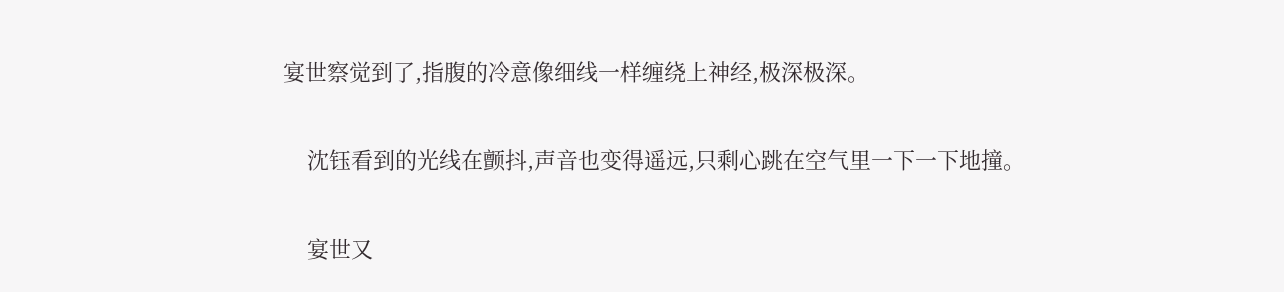宴世察觉到了,指腹的冷意像细线一样缠绕上神经,极深极深。


    沈钰看到的光线在颤抖,声音也变得遥远,只剩心跳在空气里一下一下地撞。


    宴世又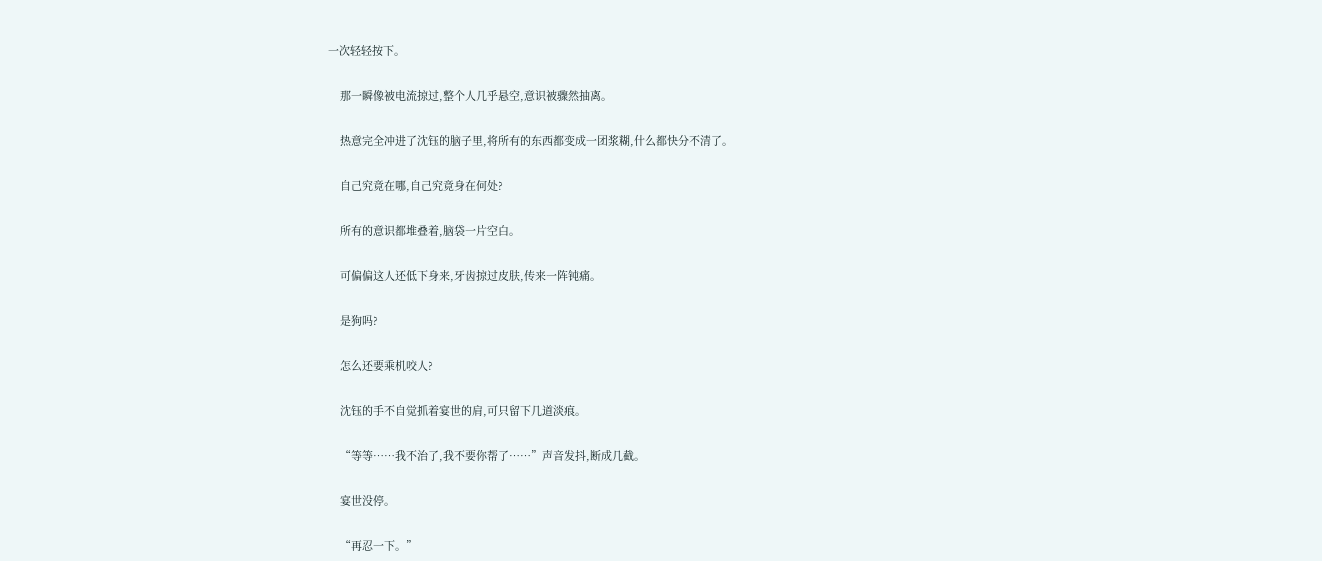一次轻轻按下。


    那一瞬像被电流掠过,整个人几乎悬空,意识被骤然抽离。


    热意完全冲进了沈钰的脑子里,将所有的东西都变成一团浆糊,什么都快分不清了。


    自己究竟在哪,自己究竟身在何处?


    所有的意识都堆叠着,脑袋一片空白。


    可偏偏这人还低下身来,牙齿掠过皮肤,传来一阵钝痛。


    是狗吗?


    怎么还要乘机咬人?


    沈钰的手不自觉抓着宴世的肩,可只留下几道淡痕。


    “等等……我不治了,我不要你帮了……”声音发抖,断成几截。


    宴世没停。


    “再忍一下。”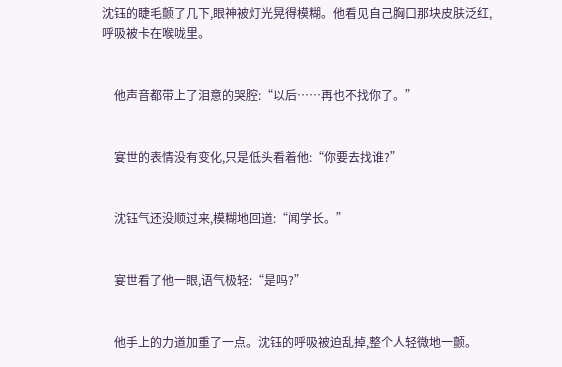沈钰的睫毛颤了几下,眼神被灯光晃得模糊。他看见自己胸口那块皮肤泛红,呼吸被卡在喉咙里。


    他声音都带上了泪意的哭腔:“以后……再也不找你了。”


    宴世的表情没有变化,只是低头看着他:“你要去找谁?”


    沈钰气还没顺过来,模糊地回道:“闻学长。”


    宴世看了他一眼,语气极轻:“是吗?”


    他手上的力道加重了一点。沈钰的呼吸被迫乱掉,整个人轻微地一颤。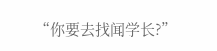“你要去找闻学长?”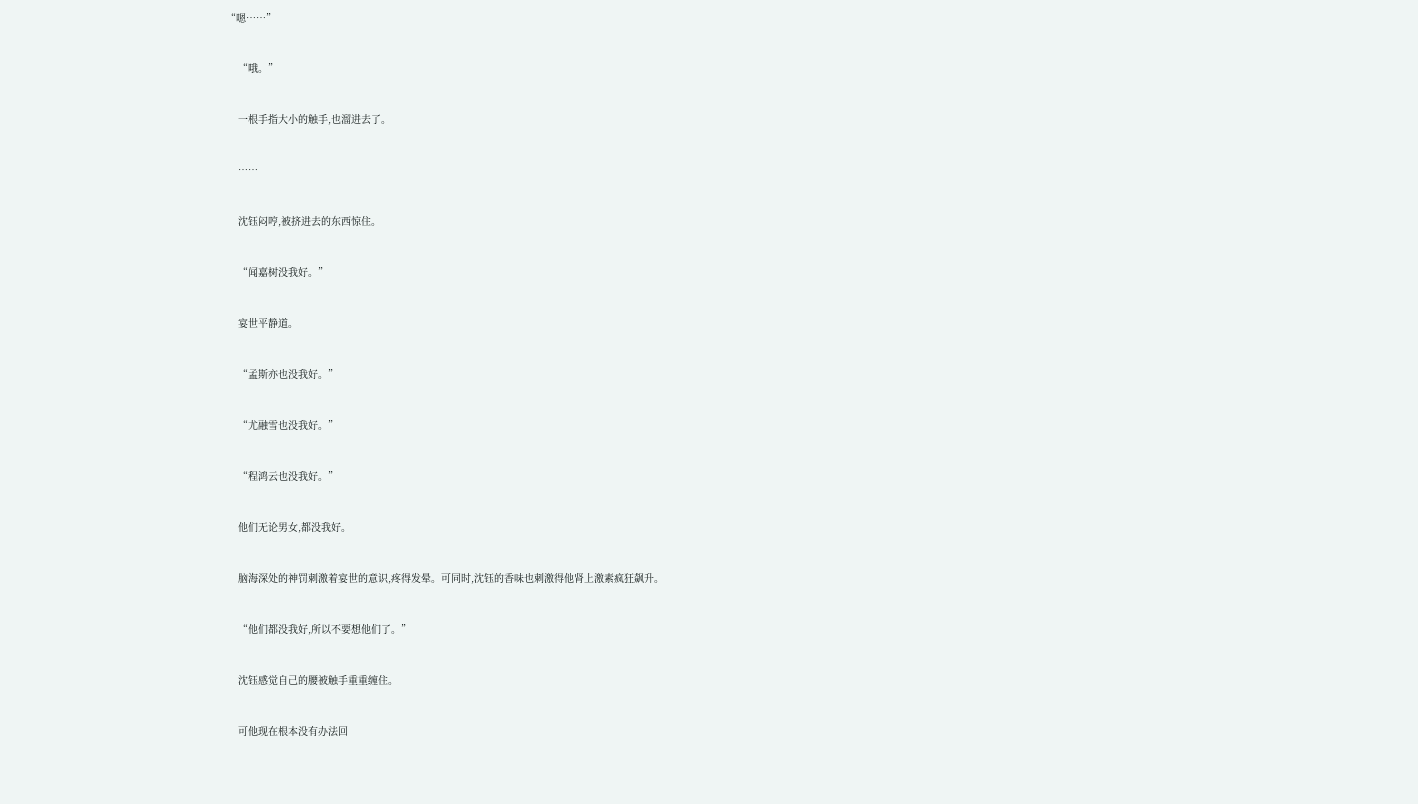“嗯……”


    “哦。”


    一根手指大小的触手,也溜进去了。


    ……


    沈钰闷哼,被挤进去的东西惊住。


    “闻嘉树没我好。”


    宴世平静道。


    “孟斯亦也没我好。”


    “尤融雪也没我好。”


    “程鸿云也没我好。”


    他们无论男女,都没我好。


    脑海深处的神罚刺激着宴世的意识,疼得发晕。可同时,沈钰的香味也刺激得他肾上激素疯狂飙升。


    “他们都没我好,所以不要想他们了。”


    沈钰感觉自己的腰被触手重重缠住。


    可他现在根本没有办法回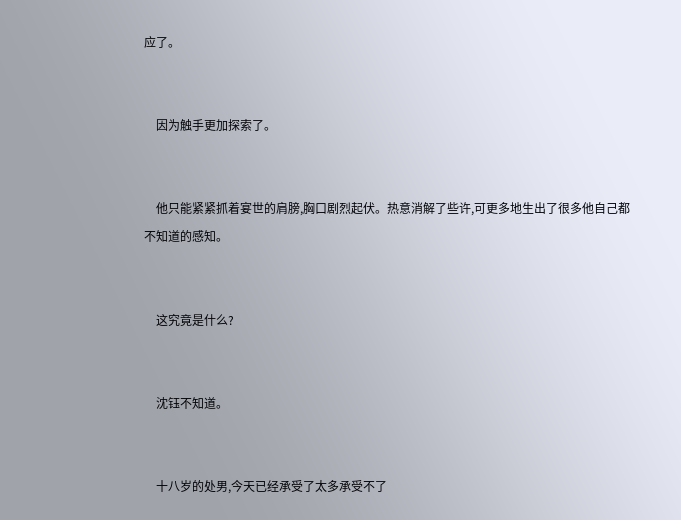应了。


    因为触手更加探索了。


    他只能紧紧抓着宴世的肩膀,胸口剧烈起伏。热意消解了些许,可更多地生出了很多他自己都不知道的感知。


    这究竟是什么?


    沈钰不知道。


    十八岁的处男,今天已经承受了太多承受不了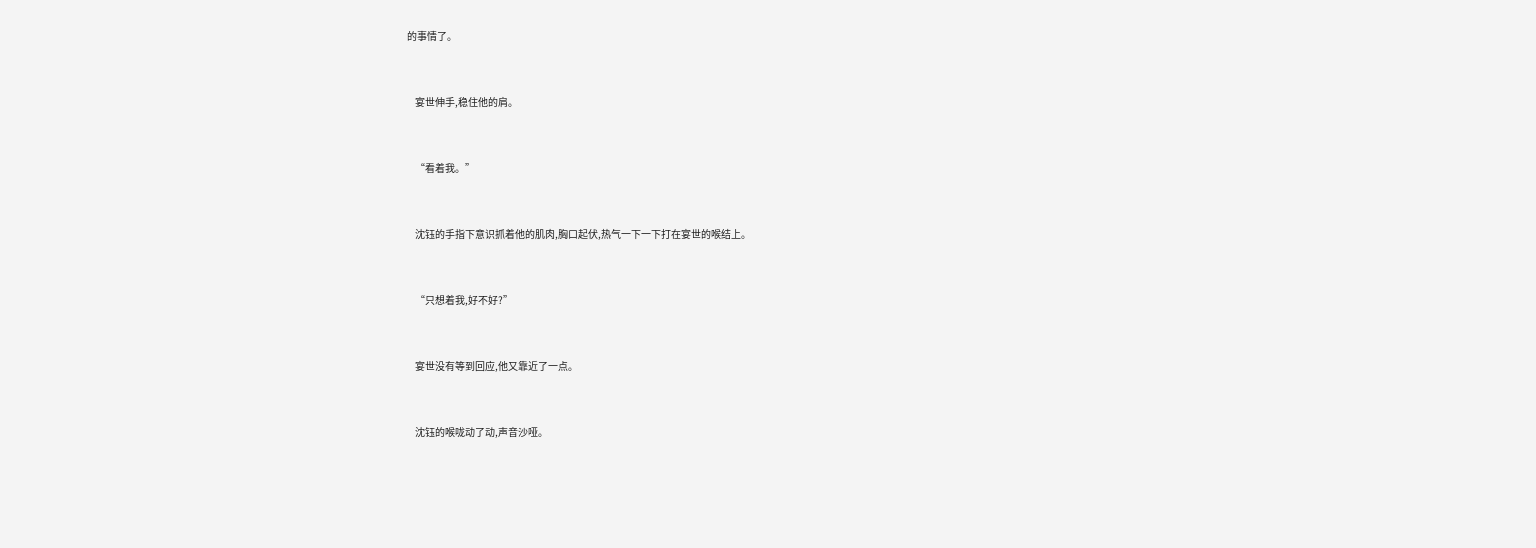的事情了。


    宴世伸手,稳住他的肩。


    “看着我。”


    沈钰的手指下意识抓着他的肌肉,胸口起伏,热气一下一下打在宴世的喉结上。


    “只想着我,好不好?”


    宴世没有等到回应,他又靠近了一点。


    沈钰的喉咙动了动,声音沙哑。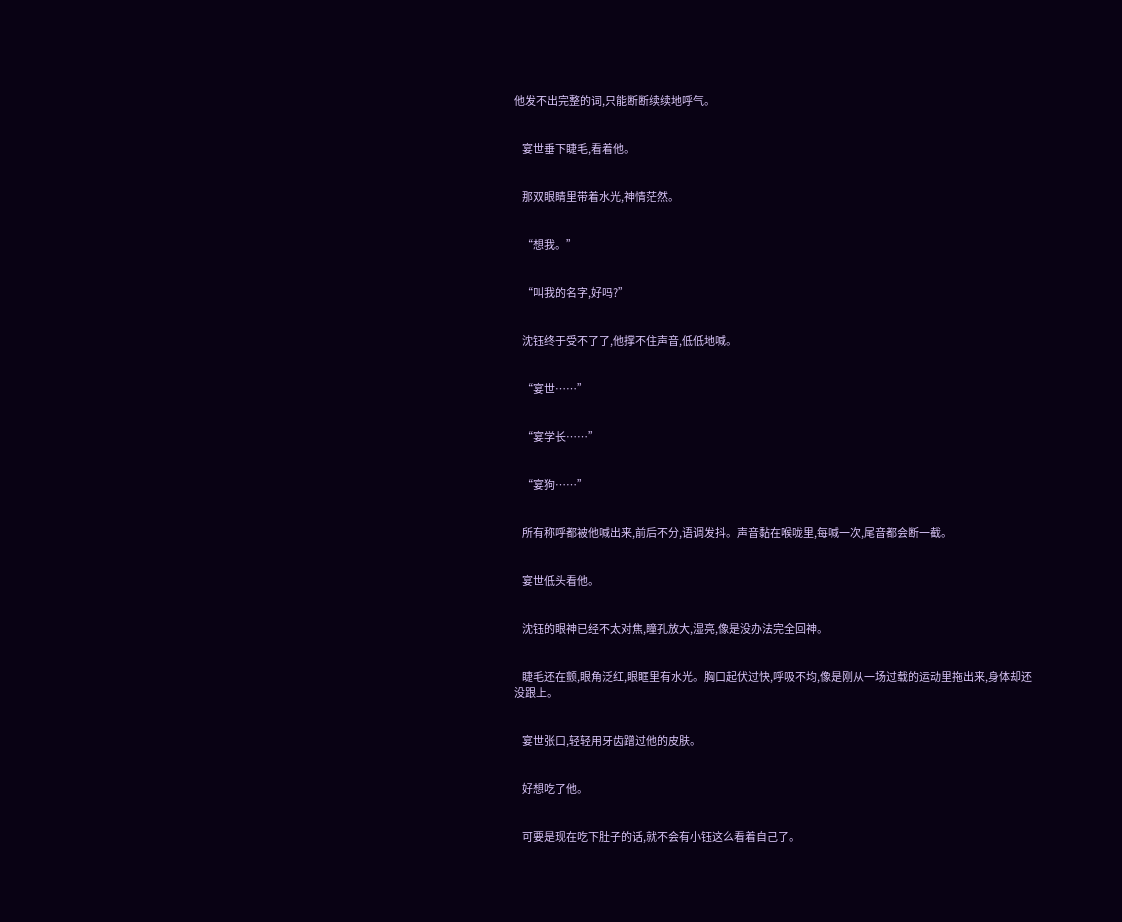他发不出完整的词,只能断断续续地呼气。


    宴世垂下睫毛,看着他。


    那双眼睛里带着水光,神情茫然。


    “想我。”


    “叫我的名字,好吗?”


    沈钰终于受不了了,他撑不住声音,低低地喊。


    “宴世……”


    “宴学长……”


    “宴狗……”


    所有称呼都被他喊出来,前后不分,语调发抖。声音黏在喉咙里,每喊一次,尾音都会断一截。


    宴世低头看他。


    沈钰的眼神已经不太对焦,瞳孔放大,湿亮,像是没办法完全回神。


    睫毛还在颤,眼角泛红,眼眶里有水光。胸口起伏过快,呼吸不均,像是刚从一场过载的运动里拖出来,身体却还没跟上。


    宴世张口,轻轻用牙齿蹭过他的皮肤。


    好想吃了他。


    可要是现在吃下肚子的话,就不会有小钰这么看着自己了。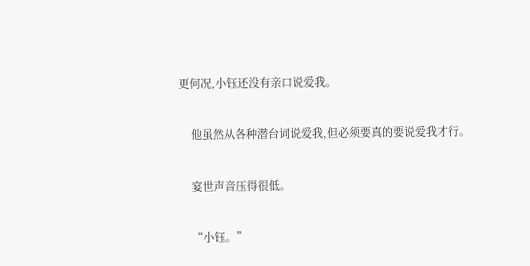更何况,小钰还没有亲口说爱我。


    他虽然从各种潜台词说爱我,但必须要真的要说爱我才行。


    宴世声音压得很低。


    “小钰。”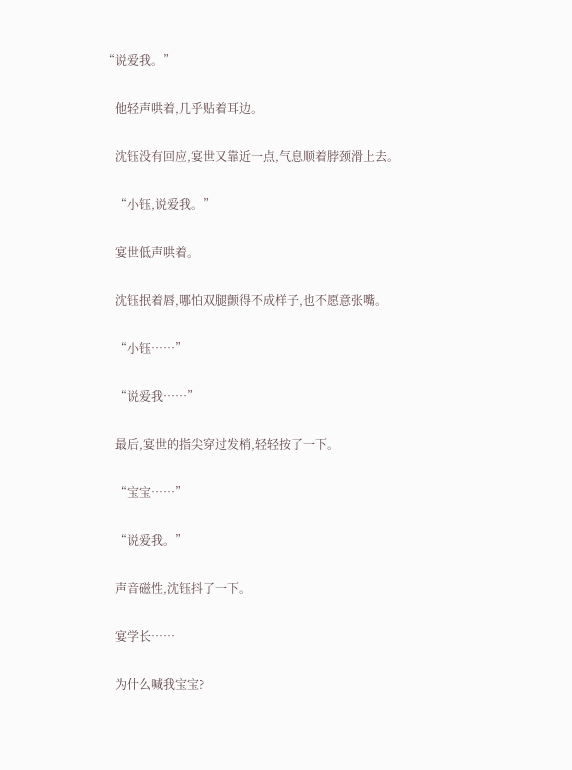“说爱我。”


    他轻声哄着,几乎贴着耳边。


    沈钰没有回应,宴世又靠近一点,气息顺着脖颈滑上去。


    “小钰,说爱我。”


    宴世低声哄着。


    沈钰抿着唇,哪怕双腿颤得不成样子,也不愿意张嘴。


    “小钰……”


    “说爱我……”


    最后,宴世的指尖穿过发梢,轻轻按了一下。


    “宝宝……”


    “说爱我。”


    声音磁性,沈钰抖了一下。


    宴学长……


    为什么喊我宝宝?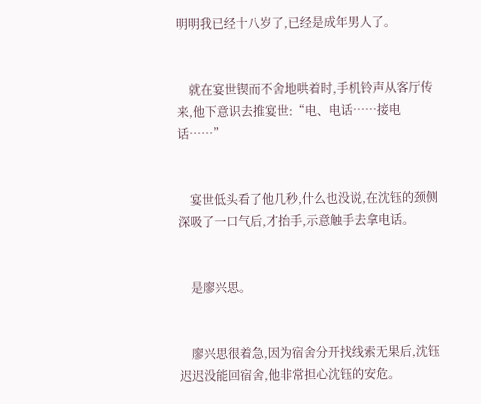明明我已经十八岁了,已经是成年男人了。


    就在宴世锲而不舍地哄着时,手机铃声从客厅传来,他下意识去推宴世:“电、电话……接电话……”


    宴世低头看了他几秒,什么也没说,在沈钰的颈侧深吸了一口气后,才抬手,示意触手去拿电话。


    是廖兴思。


    廖兴思很着急,因为宿舍分开找线索无果后,沈钰迟迟没能回宿舍,他非常担心沈钰的安危。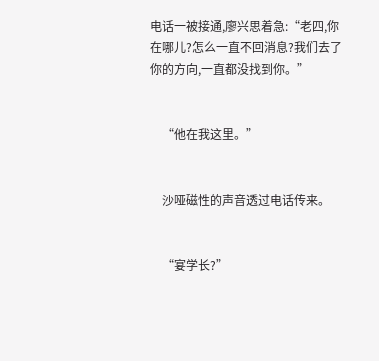电话一被接通,廖兴思着急:“老四,你在哪儿?怎么一直不回消息?我们去了你的方向,一直都没找到你。”


    “他在我这里。”


    沙哑磁性的声音透过电话传来。


    “宴学长?”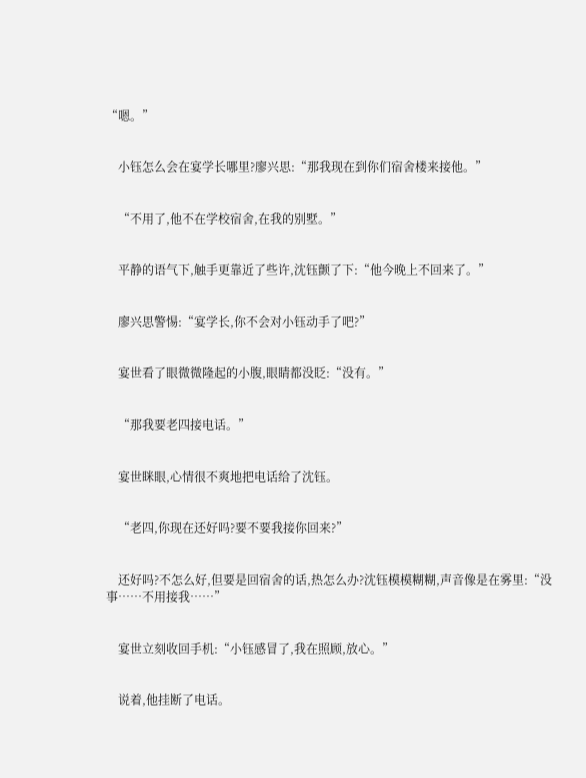“嗯。”


    小钰怎么会在宴学长哪里?廖兴思:“那我现在到你们宿舍楼来接他。”


    “不用了,他不在学校宿舍,在我的别墅。”


    平静的语气下,触手更靠近了些许,沈钰颤了下:“他今晚上不回来了。”


    廖兴思警惕:“宴学长,你不会对小钰动手了吧?”


    宴世看了眼微微隆起的小腹,眼睛都没眨:“没有。”


    “那我要老四接电话。”


    宴世眯眼,心情很不爽地把电话给了沈钰。


    “老四,你现在还好吗?要不要我接你回来?”


    还好吗?不怎么好,但要是回宿舍的话,热怎么办?沈钰模模糊糊,声音像是在雾里:“没事……不用接我……”


    宴世立刻收回手机:“小钰感冒了,我在照顾,放心。”


    说着,他挂断了电话。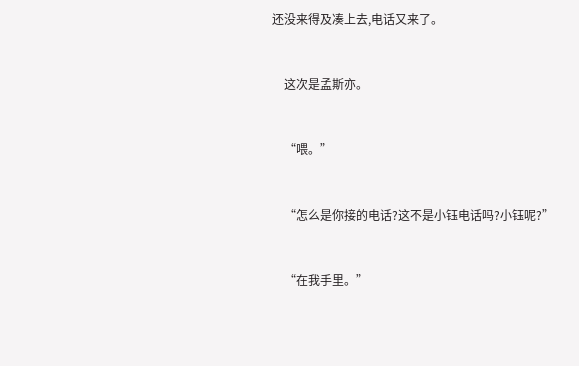还没来得及凑上去,电话又来了。


    这次是孟斯亦。


    “喂。”


    “怎么是你接的电话?这不是小钰电话吗?小钰呢?”


    “在我手里。”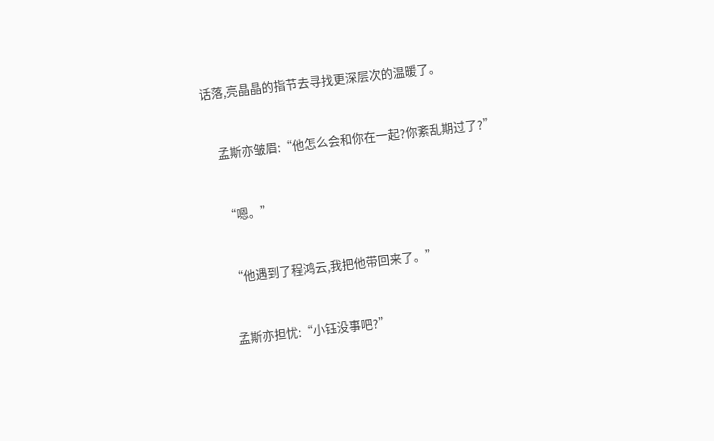话落,亮晶晶的指节去寻找更深层次的温暖了。


    孟斯亦皱眉:“他怎么会和你在一起?你紊乱期过了?”


    “嗯。”


    “他遇到了程鸿云,我把他带回来了。”


    孟斯亦担忧:“小钰没事吧?”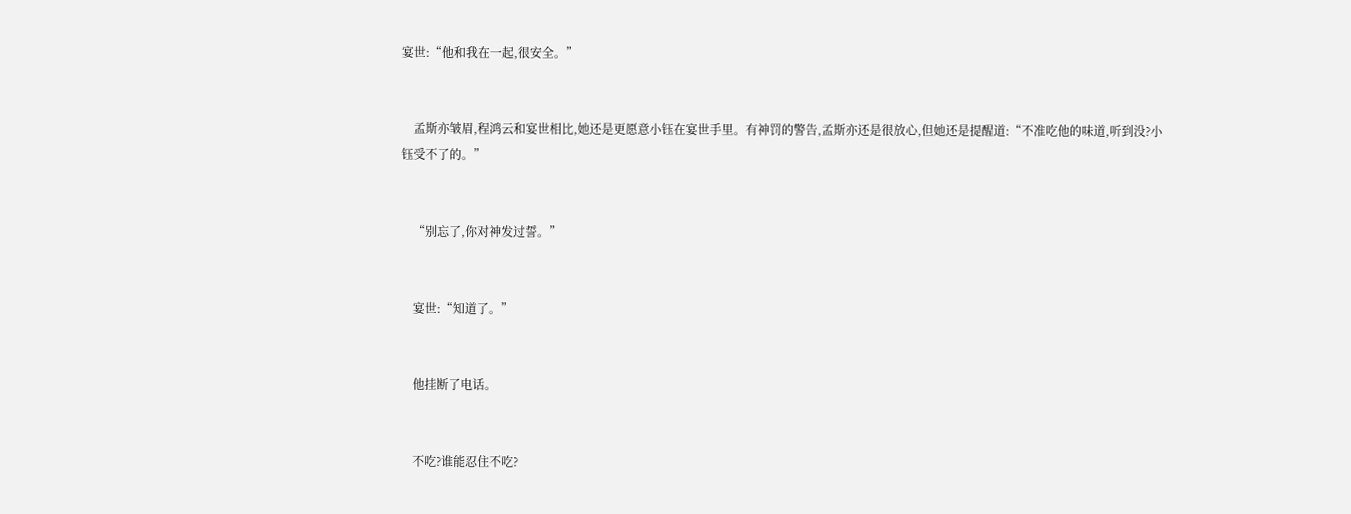宴世:“他和我在一起,很安全。”


    孟斯亦皱眉,程鸿云和宴世相比,她还是更愿意小钰在宴世手里。有神罚的警告,孟斯亦还是很放心,但她还是提醒道:“不准吃他的味道,听到没?小钰受不了的。”


    “别忘了,你对神发过誓。”


    宴世:“知道了。”


    他挂断了电话。


    不吃?谁能忍住不吃?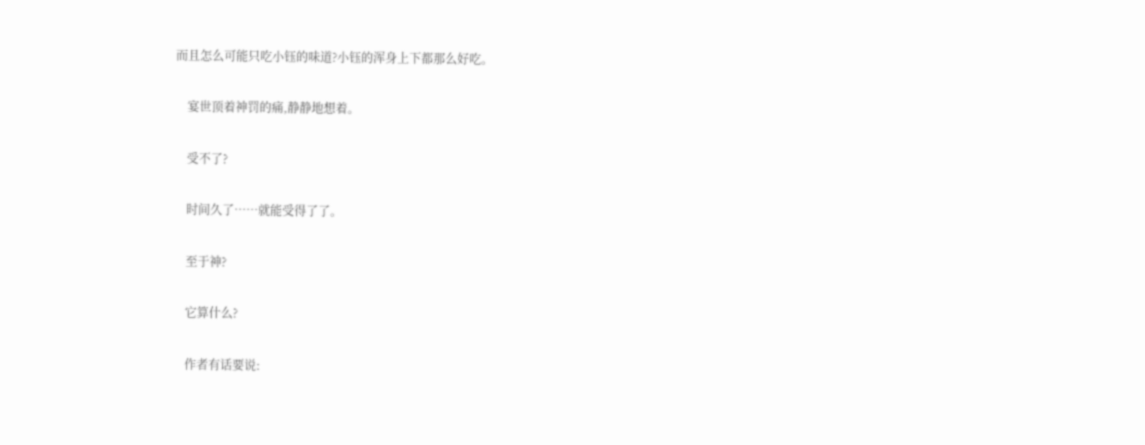而且怎么可能只吃小钰的味道?小钰的浑身上下都那么好吃。


    宴世顶着神罚的痛,静静地想着。


    受不了?


    时间久了……就能受得了了。


    至于神?


    它算什么?


    作者有话要说: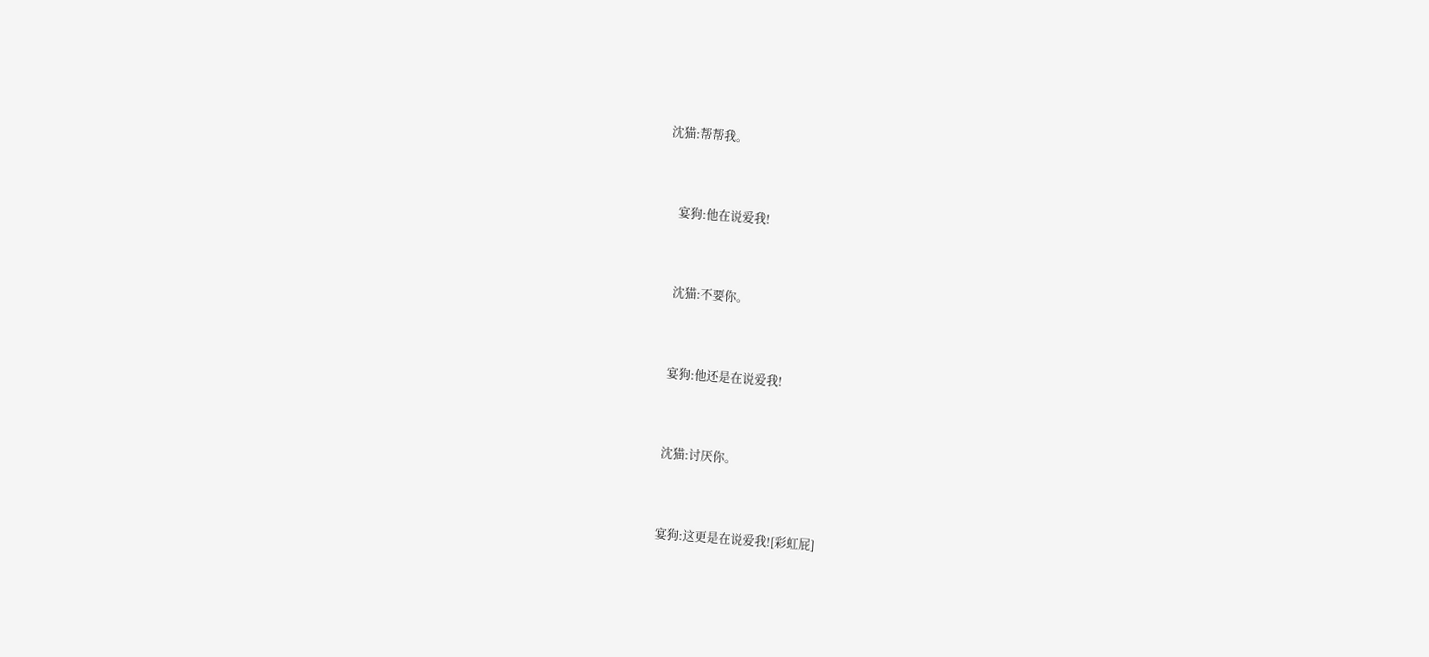沈猫:帮帮我。


    宴狗:他在说爱我!


    沈猫:不要你。


    宴狗:他还是在说爱我!


    沈猫:讨厌你。


    宴狗:这更是在说爱我![彩虹屁]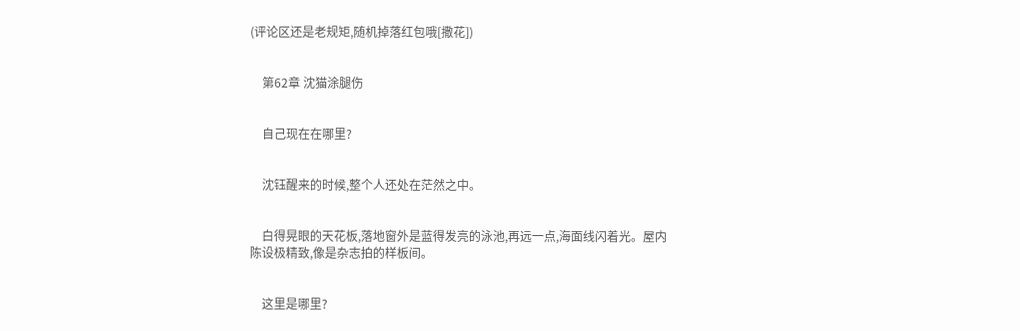(评论区还是老规矩,随机掉落红包哦[撒花])


    第62章 沈猫涂腿伤


    自己现在在哪里?


    沈钰醒来的时候,整个人还处在茫然之中。


    白得晃眼的天花板,落地窗外是蓝得发亮的泳池,再远一点,海面线闪着光。屋内陈设极精致,像是杂志拍的样板间。


    这里是哪里?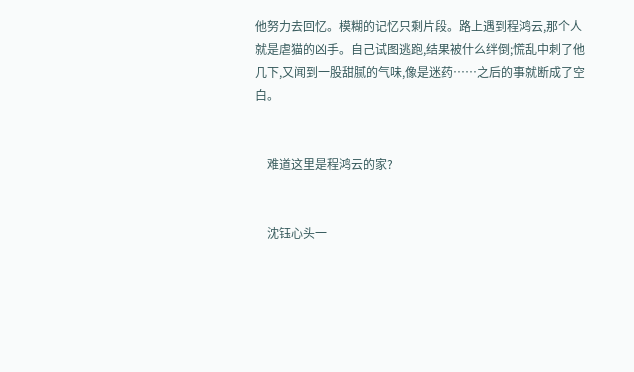他努力去回忆。模糊的记忆只剩片段。路上遇到程鸿云,那个人就是虐猫的凶手。自己试图逃跑,结果被什么绊倒;慌乱中刺了他几下,又闻到一股甜腻的气味,像是迷药……之后的事就断成了空白。


    难道这里是程鸿云的家?


    沈钰心头一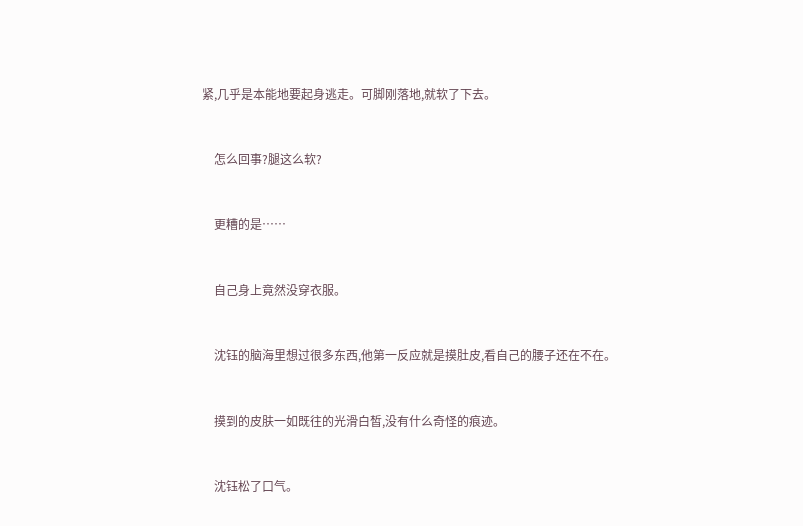紧,几乎是本能地要起身逃走。可脚刚落地,就软了下去。


    怎么回事?腿这么软?


    更糟的是……


    自己身上竟然没穿衣服。


    沈钰的脑海里想过很多东西,他第一反应就是摸肚皮,看自己的腰子还在不在。


    摸到的皮肤一如既往的光滑白皙,没有什么奇怪的痕迹。


    沈钰松了口气。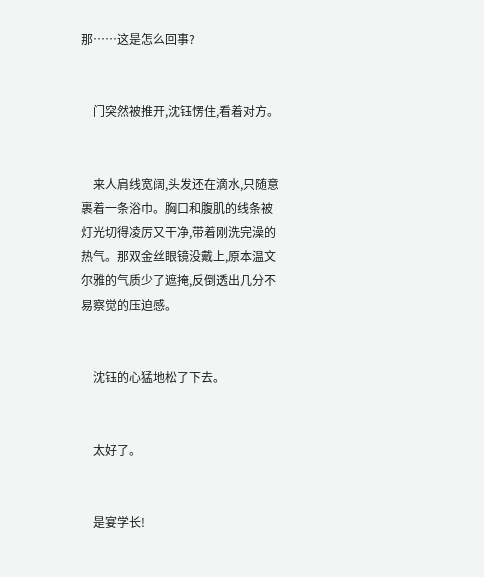那……这是怎么回事?


    门突然被推开,沈钰愣住,看着对方。


    来人肩线宽阔,头发还在滴水,只随意裹着一条浴巾。胸口和腹肌的线条被灯光切得凌厉又干净,带着刚洗完澡的热气。那双金丝眼镜没戴上,原本温文尔雅的气质少了遮掩,反倒透出几分不易察觉的压迫感。


    沈钰的心猛地松了下去。


    太好了。


    是宴学长!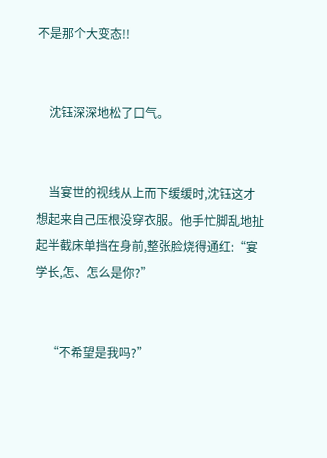不是那个大变态!!


    沈钰深深地松了口气。


    当宴世的视线从上而下缓缓时,沈钰这才想起来自己压根没穿衣服。他手忙脚乱地扯起半截床单挡在身前,整张脸烧得通红:“宴学长,怎、怎么是你?”


    “不希望是我吗?”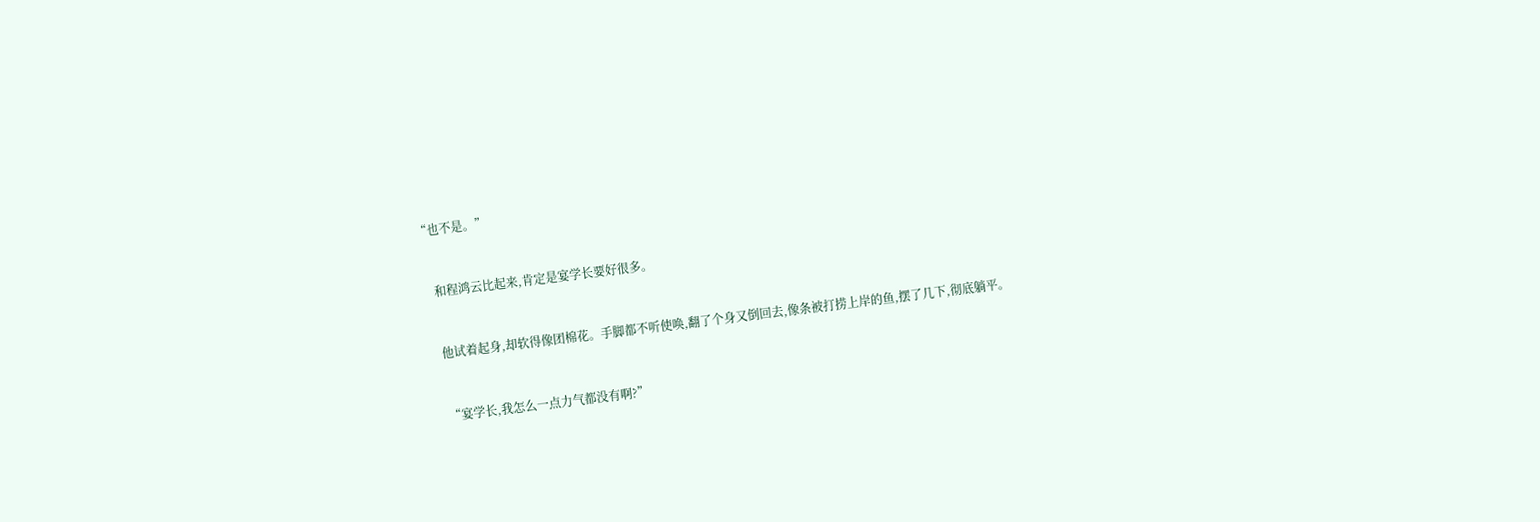“也不是。”


    和程鸿云比起来,肯定是宴学长要好很多。


    他试着起身,却软得像团棉花。手脚都不听使唤,翻了个身又倒回去,像条被打捞上岸的鱼,摆了几下,彻底躺平。


    “宴学长,我怎么一点力气都没有啊?”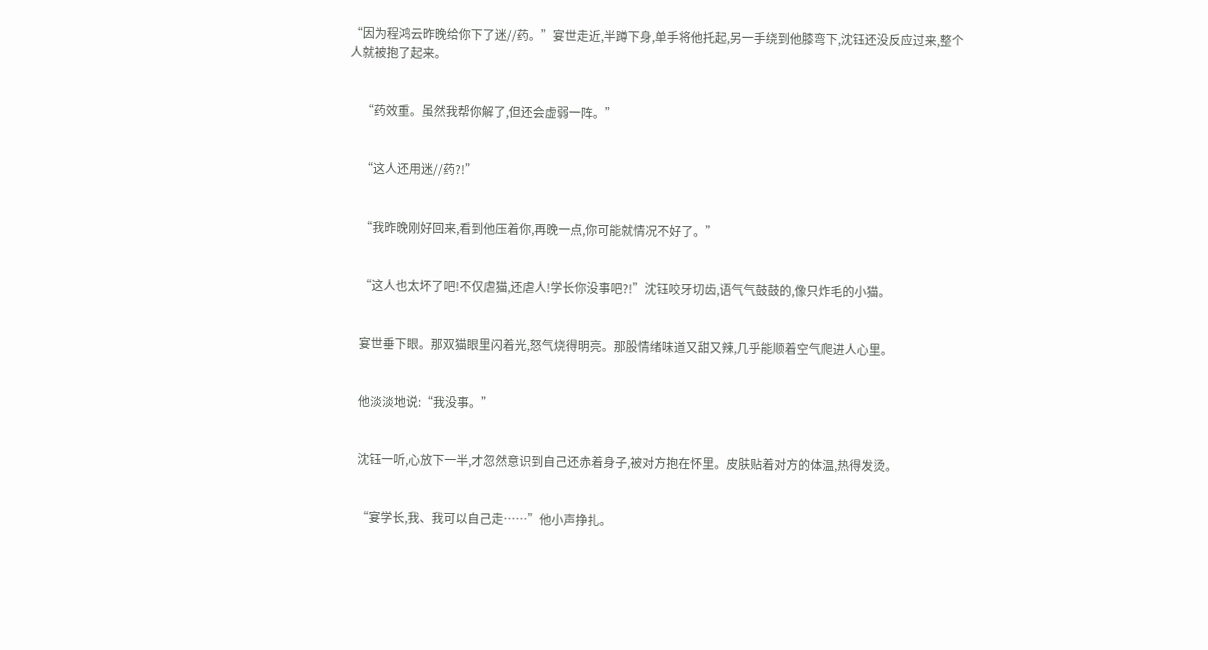“因为程鸿云昨晚给你下了迷//药。”宴世走近,半蹲下身,单手将他托起,另一手绕到他膝弯下,沈钰还没反应过来,整个人就被抱了起来。


    “药效重。虽然我帮你解了,但还会虚弱一阵。”


    “这人还用迷//药?!”


    “我昨晚刚好回来,看到他压着你,再晚一点,你可能就情况不好了。”


    “这人也太坏了吧!不仅虐猫,还虐人!学长你没事吧?!”沈钰咬牙切齿,语气气鼓鼓的,像只炸毛的小猫。


    宴世垂下眼。那双猫眼里闪着光,怒气烧得明亮。那股情绪味道又甜又辣,几乎能顺着空气爬进人心里。


    他淡淡地说:“我没事。”


    沈钰一听,心放下一半,才忽然意识到自己还赤着身子,被对方抱在怀里。皮肤贴着对方的体温,热得发烫。


    “宴学长,我、我可以自己走……”他小声挣扎。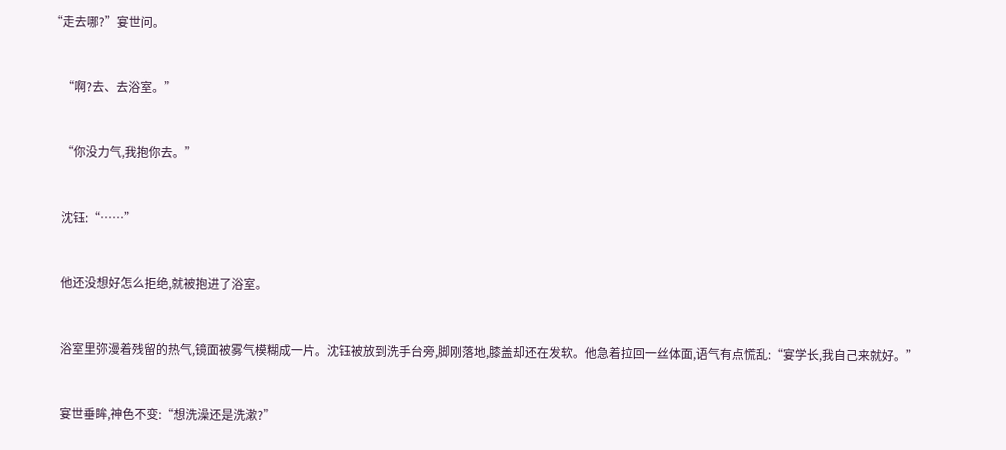“走去哪?”宴世问。


    “啊?去、去浴室。”


    “你没力气,我抱你去。”


    沈钰:“……”


    他还没想好怎么拒绝,就被抱进了浴室。


    浴室里弥漫着残留的热气,镜面被雾气模糊成一片。沈钰被放到洗手台旁,脚刚落地,膝盖却还在发软。他急着拉回一丝体面,语气有点慌乱:“宴学长,我自己来就好。”


    宴世垂眸,神色不变:“想洗澡还是洗漱?”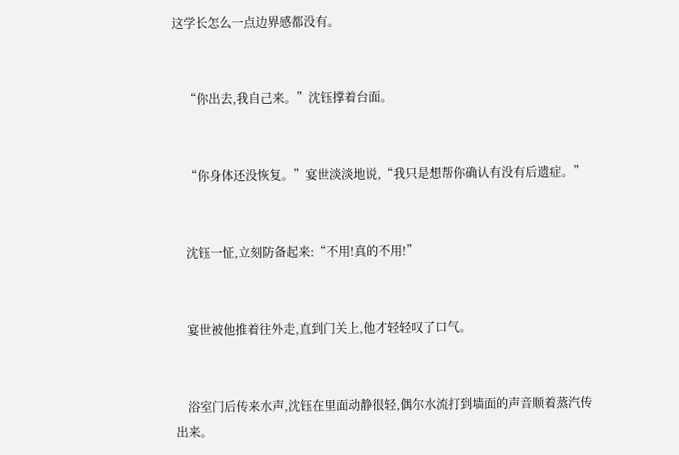这学长怎么一点边界感都没有。


    “你出去,我自己来。”沈钰撑着台面。


    “你身体还没恢复。”宴世淡淡地说,“我只是想帮你确认有没有后遗症。”


    沈钰一怔,立刻防备起来:“不用!真的不用!”


    宴世被他推着往外走,直到门关上,他才轻轻叹了口气。


    浴室门后传来水声,沈钰在里面动静很轻,偶尔水流打到墙面的声音顺着蒸汽传出来。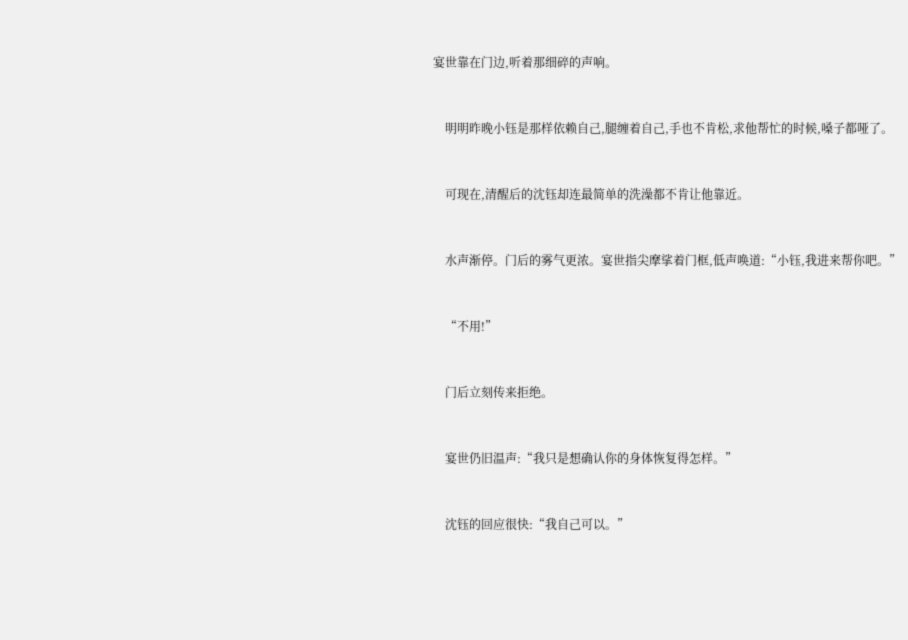宴世靠在门边,听着那细碎的声响。


    明明昨晚小钰是那样依赖自己,腿缠着自己,手也不肯松,求他帮忙的时候,嗓子都哑了。


    可现在,清醒后的沈钰却连最简单的洗澡都不肯让他靠近。


    水声渐停。门后的雾气更浓。宴世指尖摩挲着门框,低声唤道:“小钰,我进来帮你吧。”


    “不用!”


    门后立刻传来拒绝。


    宴世仍旧温声:“我只是想确认你的身体恢复得怎样。”


    沈钰的回应很快:“我自己可以。”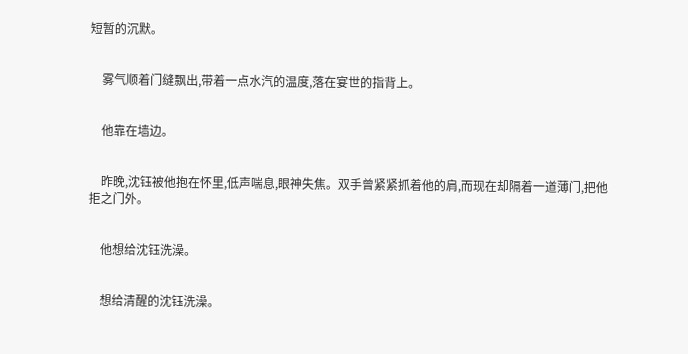短暂的沉默。


    雾气顺着门缝飘出,带着一点水汽的温度,落在宴世的指背上。


    他靠在墙边。


    昨晚,沈钰被他抱在怀里,低声喘息,眼神失焦。双手曾紧紧抓着他的肩,而现在却隔着一道薄门,把他拒之门外。


    他想给沈钰洗澡。


    想给清醒的沈钰洗澡。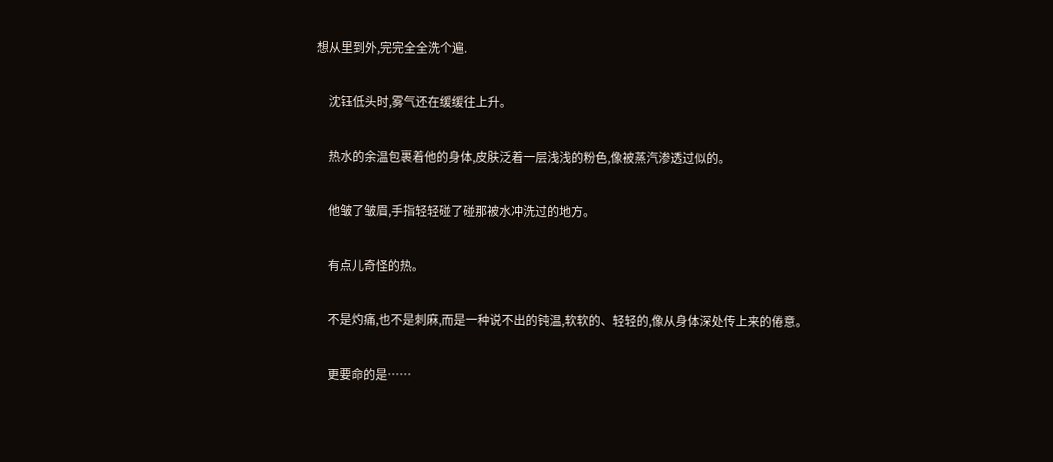想从里到外,完完全全洗个遍.


    沈钰低头时,雾气还在缓缓往上升。


    热水的余温包裹着他的身体,皮肤泛着一层浅浅的粉色,像被蒸汽渗透过似的。


    他皱了皱眉,手指轻轻碰了碰那被水冲洗过的地方。


    有点儿奇怪的热。


    不是灼痛,也不是刺麻,而是一种说不出的钝温,软软的、轻轻的,像从身体深处传上来的倦意。


    更要命的是……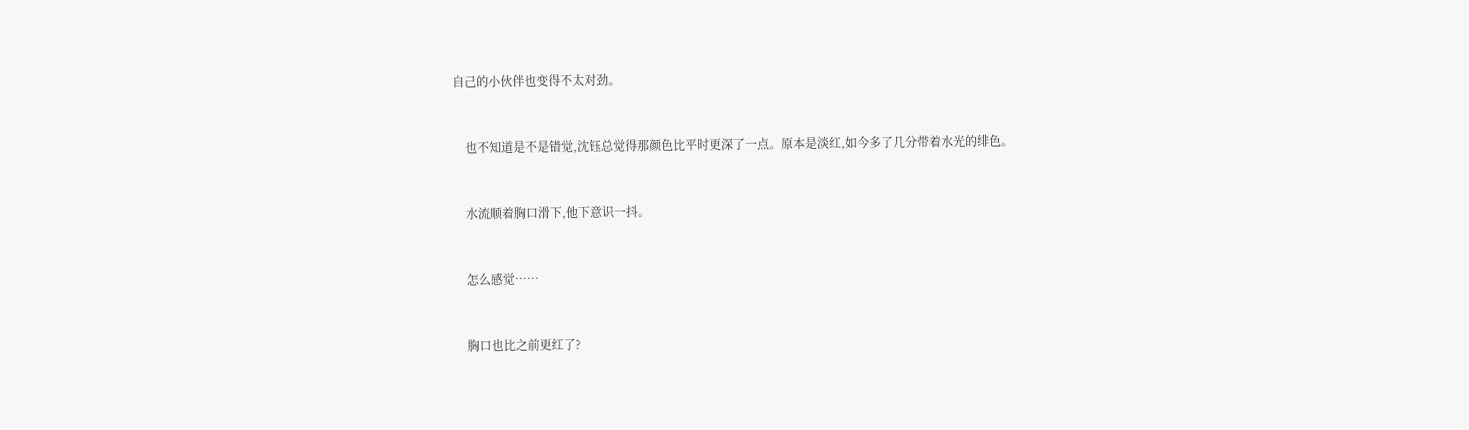自己的小伙伴也变得不太对劲。


    也不知道是不是错觉,沈钰总觉得那颜色比平时更深了一点。原本是淡红,如今多了几分带着水光的绯色。


    水流顺着胸口滑下,他下意识一抖。


    怎么感觉……


    胸口也比之前更红了?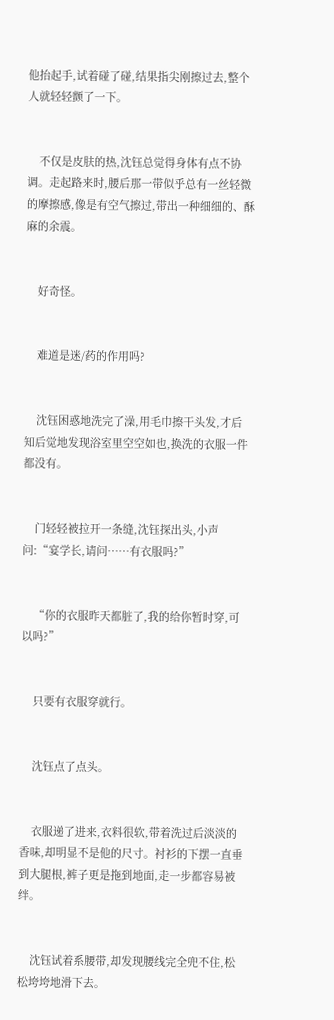他抬起手,试着碰了碰,结果指尖刚擦过去,整个人就轻轻颤了一下。


    不仅是皮肤的热,沈钰总觉得身体有点不协调。走起路来时,腰后那一带似乎总有一丝轻微的摩擦感,像是有空气擦过,带出一种细细的、酥麻的余震。


    好奇怪。


    难道是迷/药的作用吗?


    沈钰困惑地洗完了澡,用毛巾擦干头发,才后知后觉地发现浴室里空空如也,换洗的衣服一件都没有。


    门轻轻被拉开一条缝,沈钰探出头,小声问:“宴学长,请问……有衣服吗?”


    “你的衣服昨天都脏了,我的给你暂时穿,可以吗?”


    只要有衣服穿就行。


    沈钰点了点头。


    衣服递了进来,衣料很软,带着洗过后淡淡的香味,却明显不是他的尺寸。衬衫的下摆一直垂到大腿根,裤子更是拖到地面,走一步都容易被绊。


    沈钰试着系腰带,却发现腰线完全兜不住,松松垮垮地滑下去。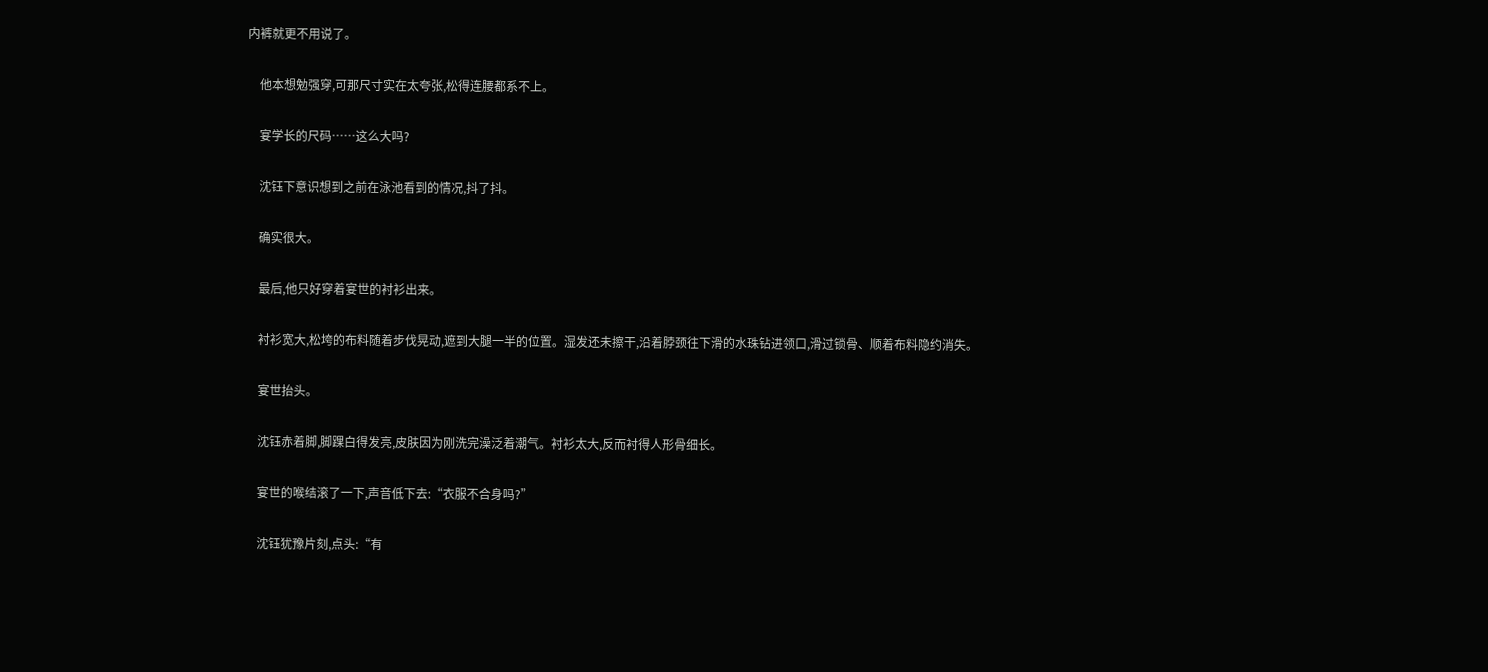内裤就更不用说了。


    他本想勉强穿,可那尺寸实在太夸张,松得连腰都系不上。


    宴学长的尺码……这么大吗?


    沈钰下意识想到之前在泳池看到的情况,抖了抖。


    确实很大。


    最后,他只好穿着宴世的衬衫出来。


    衬衫宽大,松垮的布料随着步伐晃动,遮到大腿一半的位置。湿发还未擦干,沿着脖颈往下滑的水珠钻进领口,滑过锁骨、顺着布料隐约消失。


    宴世抬头。


    沈钰赤着脚,脚踝白得发亮,皮肤因为刚洗完澡泛着潮气。衬衫太大,反而衬得人形骨细长。


    宴世的喉结滚了一下,声音低下去:“衣服不合身吗?”


    沈钰犹豫片刻,点头:“有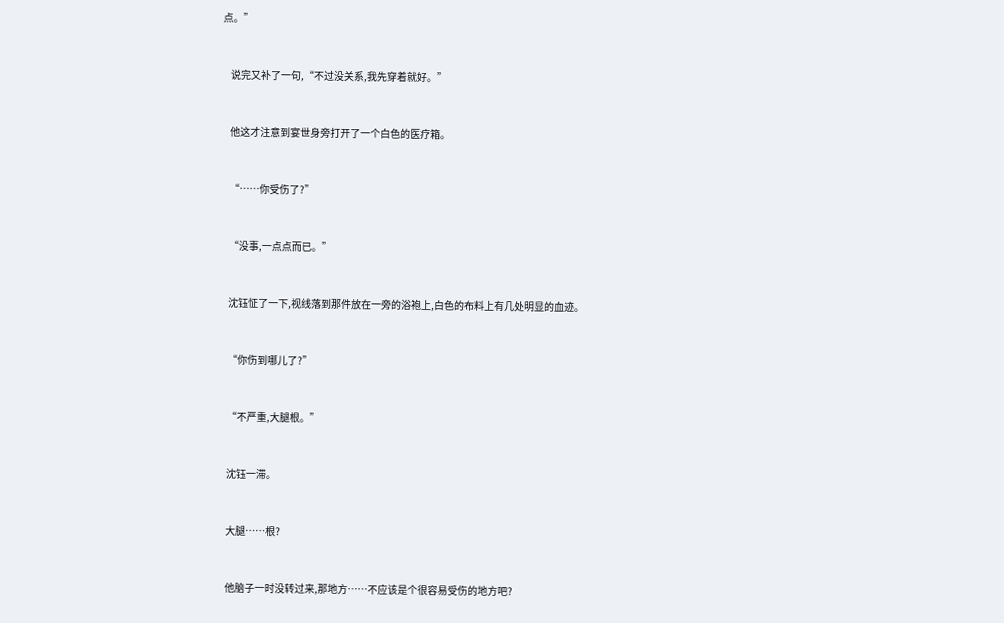点。”


    说完又补了一句,“不过没关系,我先穿着就好。”


    他这才注意到宴世身旁打开了一个白色的医疗箱。


    “……你受伤了?”


    “没事,一点点而已。”


    沈钰怔了一下,视线落到那件放在一旁的浴袍上,白色的布料上有几处明显的血迹。


    “你伤到哪儿了?”


    “不严重,大腿根。”


    沈钰一滞。


    大腿……根?


    他脑子一时没转过来,那地方……不应该是个很容易受伤的地方吧?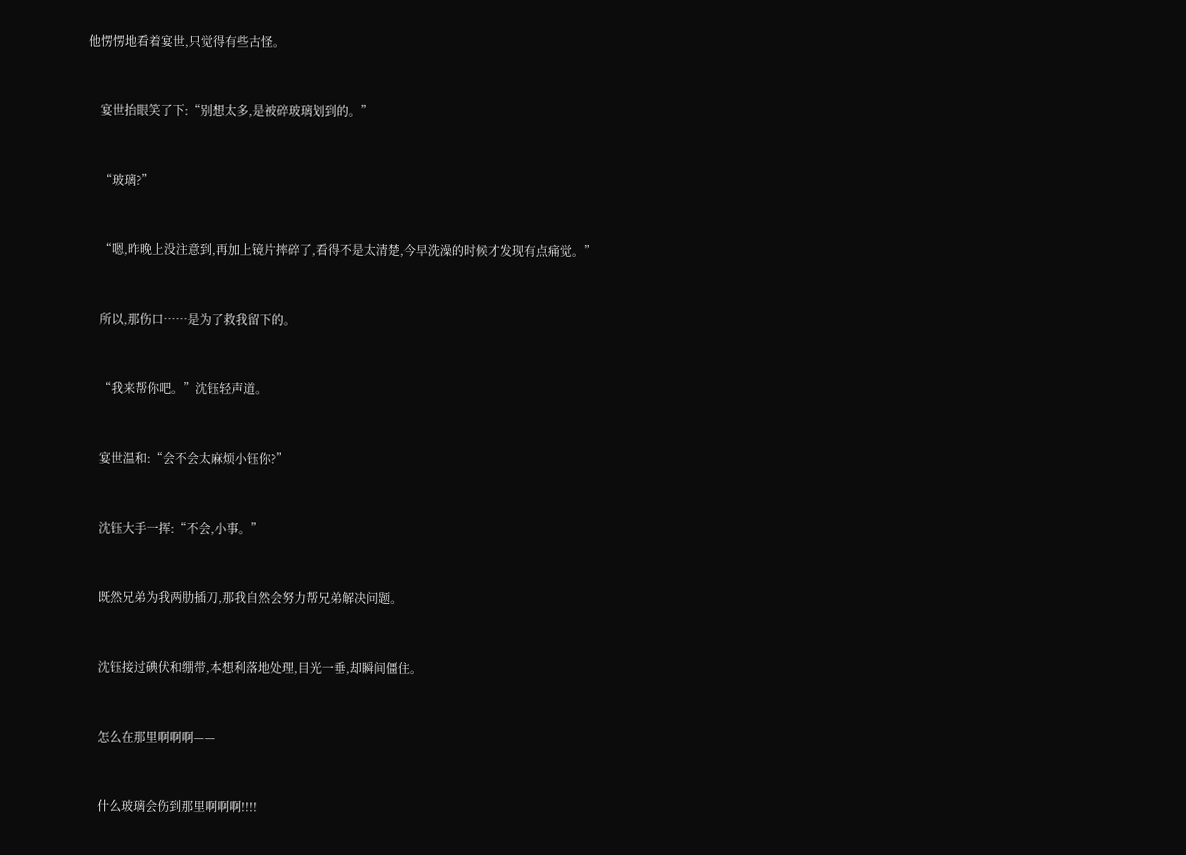他愣愣地看着宴世,只觉得有些古怪。


    宴世抬眼笑了下:“别想太多,是被碎玻璃划到的。”


    “玻璃?”


    “嗯,昨晚上没注意到,再加上镜片摔碎了,看得不是太清楚,今早洗澡的时候才发现有点痛觉。”


    所以,那伤口……是为了救我留下的。


    “我来帮你吧。”沈钰轻声道。


    宴世温和:“会不会太麻烦小钰你?”


    沈钰大手一挥:“不会,小事。”


    既然兄弟为我两肋插刀,那我自然会努力帮兄弟解决问题。


    沈钰接过碘伏和绷带,本想利落地处理,目光一垂,却瞬间僵住。


    怎么在那里啊啊啊——


    什么玻璃会伤到那里啊啊啊!!!!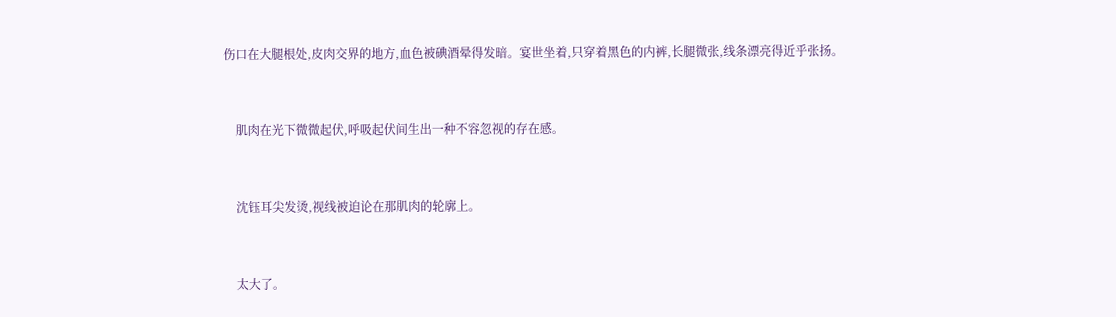伤口在大腿根处,皮肉交界的地方,血色被碘酒晕得发暗。宴世坐着,只穿着黑色的内裤,长腿微张,线条漂亮得近乎张扬。


    肌肉在光下微微起伏,呼吸起伏间生出一种不容忽视的存在感。


    沈钰耳尖发烫,视线被迫论在那肌肉的轮廓上。


    太大了。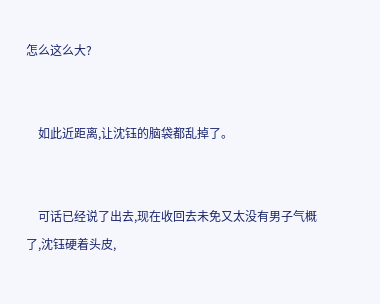怎么这么大?


    如此近距离,让沈钰的脑袋都乱掉了。


    可话已经说了出去,现在收回去未免又太没有男子气概了,沈钰硬着头皮,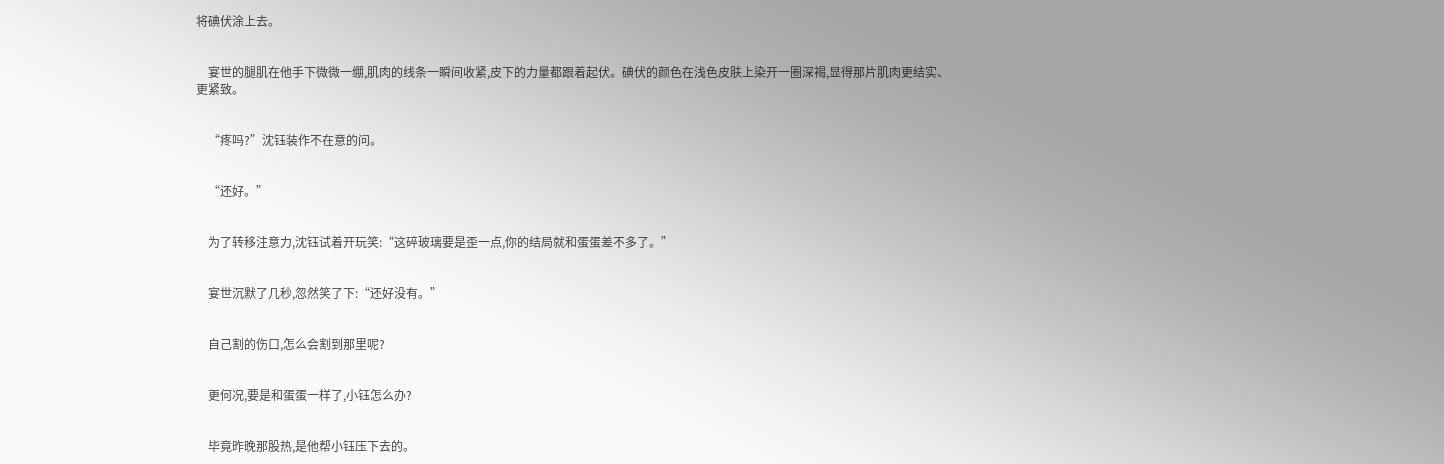将碘伏涂上去。


    宴世的腿肌在他手下微微一绷,肌肉的线条一瞬间收紧,皮下的力量都跟着起伏。碘伏的颜色在浅色皮肤上染开一圈深褐,显得那片肌肉更结实、更紧致。


    “疼吗?”沈钰装作不在意的问。


    “还好。”


    为了转移注意力,沈钰试着开玩笑:“这碎玻璃要是歪一点,你的结局就和蛋蛋差不多了。”


    宴世沉默了几秒,忽然笑了下:“还好没有。”


    自己割的伤口,怎么会割到那里呢?


    更何况,要是和蛋蛋一样了,小钰怎么办?


    毕竟昨晚那股热,是他帮小钰压下去的。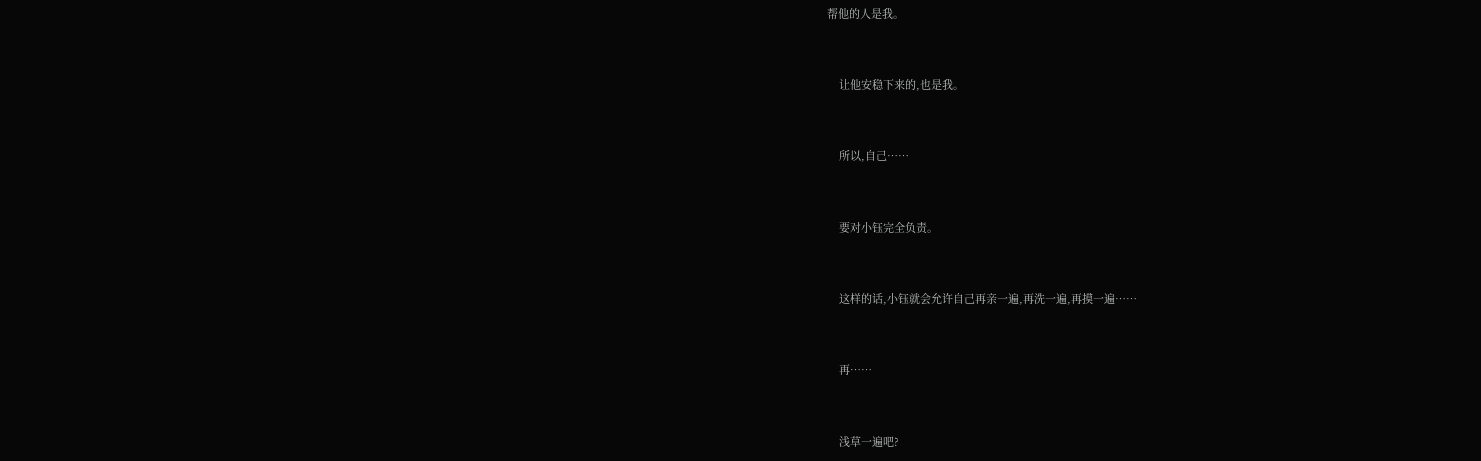帮他的人是我。


    让他安稳下来的,也是我。


    所以,自己……


    要对小钰完全负责。


    这样的话,小钰就会允许自己再亲一遍,再洗一遍,再摸一遍……


    再……


    浅草一遍吧?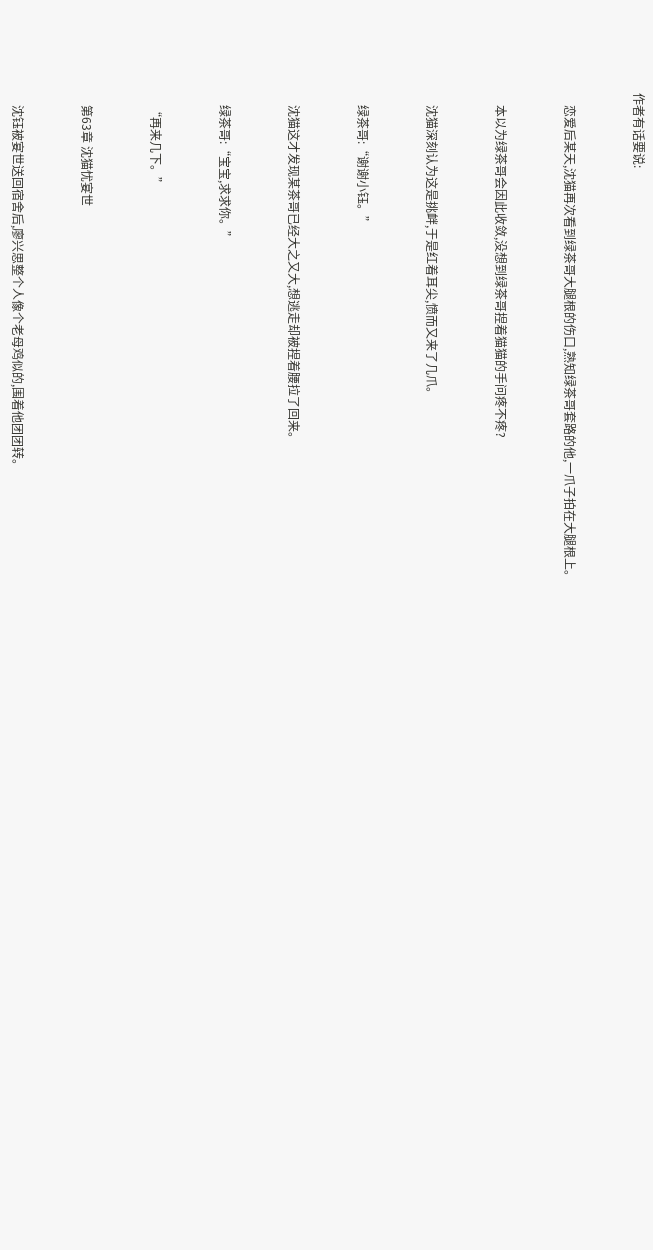作者有话要说:


    恋爱后某天,沈猫再次看到绿茶哥大腿根的伤口,熟知绿茶哥套路的他,一爪子拍在大腿根上。


    本以为绿茶哥会因此收敛,没想到绿茶哥捏着猫猫的手问疼不疼?


    沈猫深刻认为这是挑衅,于是红着耳尖,愤而又来了几爪。


    绿茶哥:“谢谢小钰。”


    沈猫这才发现某茶哥已经大之又大,想逃走却被捏着腰拉了回来。


    绿茶哥:“宝宝,求求你。”


    “再来几下。”


    第63章 沈猫忧宴世


    沈钰被宴世送回宿舍后,廖兴思整个人像个老母鸡似的,围着他团团转。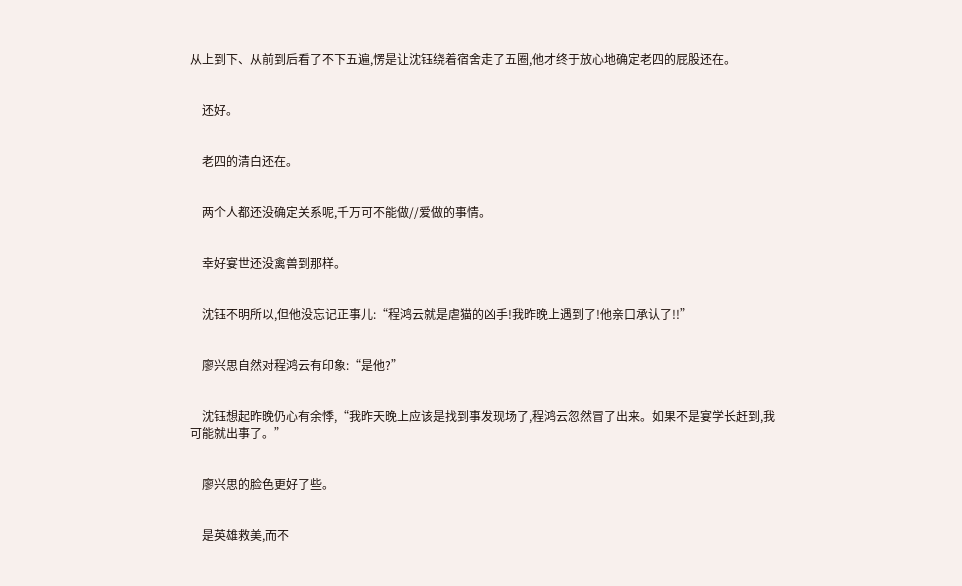从上到下、从前到后看了不下五遍,愣是让沈钰绕着宿舍走了五圈,他才终于放心地确定老四的屁股还在。


    还好。


    老四的清白还在。


    两个人都还没确定关系呢,千万可不能做//爱做的事情。


    幸好宴世还没禽兽到那样。


    沈钰不明所以,但他没忘记正事儿:“程鸿云就是虐猫的凶手!我昨晚上遇到了!他亲口承认了!!”


    廖兴思自然对程鸿云有印象:“是他?”


    沈钰想起昨晚仍心有余悸,“我昨天晚上应该是找到事发现场了,程鸿云忽然冒了出来。如果不是宴学长赶到,我可能就出事了。”


    廖兴思的脸色更好了些。


    是英雄救美,而不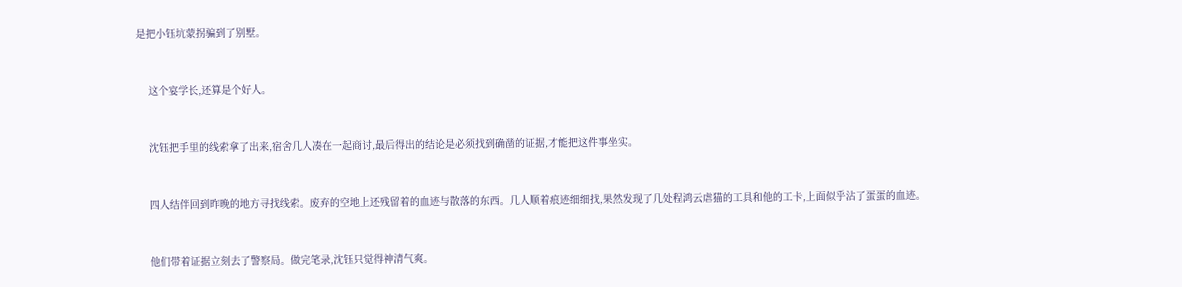是把小钰坑蒙拐骗到了别墅。


    这个宴学长,还算是个好人。


    沈钰把手里的线索拿了出来,宿舍几人凑在一起商讨,最后得出的结论是必须找到确凿的证据,才能把这件事坐实。


    四人结伴回到昨晚的地方寻找线索。废弃的空地上还残留着的血迹与散落的东西。几人顺着痕迹细细找,果然发现了几处程鸿云虐猫的工具和他的工卡,上面似乎沾了蛋蛋的血迹。


    他们带着证据立刻去了警察局。做完笔录,沈钰只觉得神清气爽。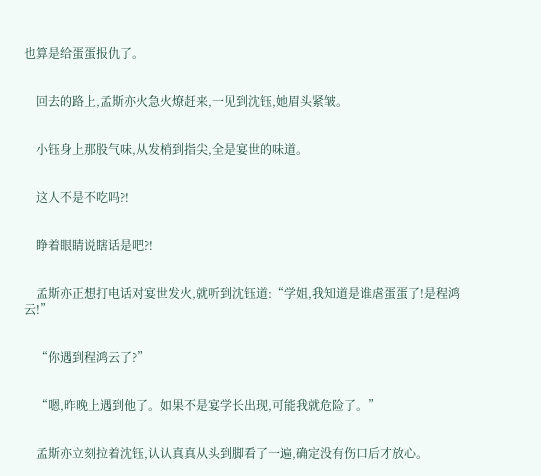也算是给蛋蛋报仇了。


    回去的路上,孟斯亦火急火燎赶来,一见到沈钰,她眉头紧皱。


    小钰身上那股气味,从发梢到指尖,全是宴世的味道。


    这人不是不吃吗?!


    睁着眼睛说瞎话是吧?!


    孟斯亦正想打电话对宴世发火,就听到沈钰道:“学姐,我知道是谁虐蛋蛋了!是程鸿云!”


    “你遇到程鸿云了?”


    “嗯,昨晚上遇到他了。如果不是宴学长出现,可能我就危险了。”


    孟斯亦立刻拉着沈钰,认认真真从头到脚看了一遍,确定没有伤口后才放心。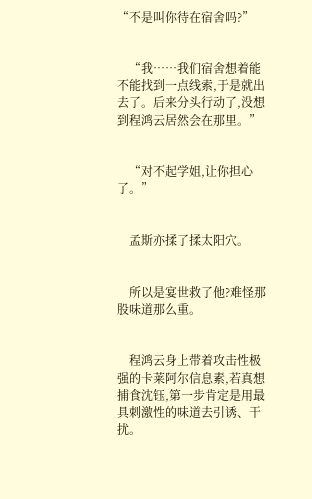“不是叫你待在宿舍吗?”


    “我……我们宿舍想着能不能找到一点线索,于是就出去了。后来分头行动了,没想到程鸿云居然会在那里。”


    “对不起学姐,让你担心了。”


    孟斯亦揉了揉太阳穴。


    所以是宴世救了他?难怪那股味道那么重。


    程鸿云身上带着攻击性极强的卡莱阿尔信息素,若真想捕食沈钰,第一步肯定是用最具刺激性的味道去引诱、干扰。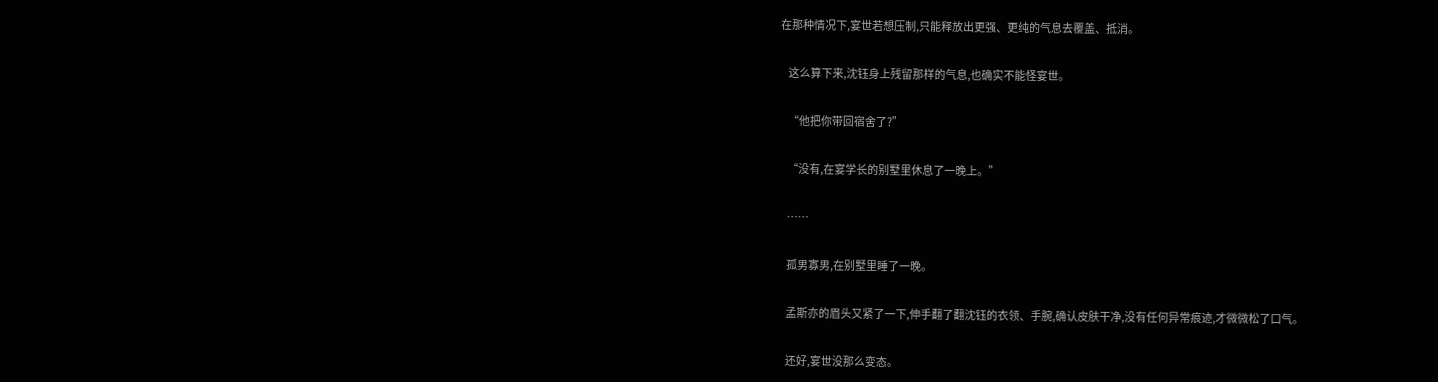在那种情况下,宴世若想压制,只能释放出更强、更纯的气息去覆盖、抵消。


    这么算下来,沈钰身上残留那样的气息,也确实不能怪宴世。


    “他把你带回宿舍了?”


    “没有,在宴学长的别墅里休息了一晚上。”


    ……


    孤男寡男,在别墅里睡了一晚。


    孟斯亦的眉头又紧了一下,伸手翻了翻沈钰的衣领、手腕,确认皮肤干净,没有任何异常痕迹,才微微松了口气。


    还好,宴世没那么变态。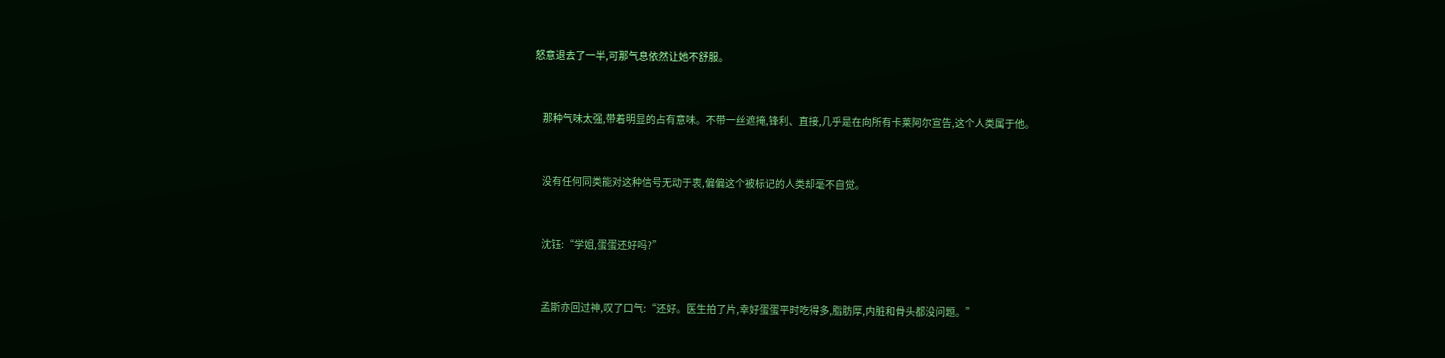怒意退去了一半,可那气息依然让她不舒服。


    那种气味太强,带着明显的占有意味。不带一丝遮掩,锋利、直接,几乎是在向所有卡莱阿尔宣告,这个人类属于他。


    没有任何同类能对这种信号无动于衷,偏偏这个被标记的人类却毫不自觉。


    沈钰:“学姐,蛋蛋还好吗?”


    孟斯亦回过神,叹了口气:“还好。医生拍了片,幸好蛋蛋平时吃得多,脂肪厚,内脏和骨头都没问题。”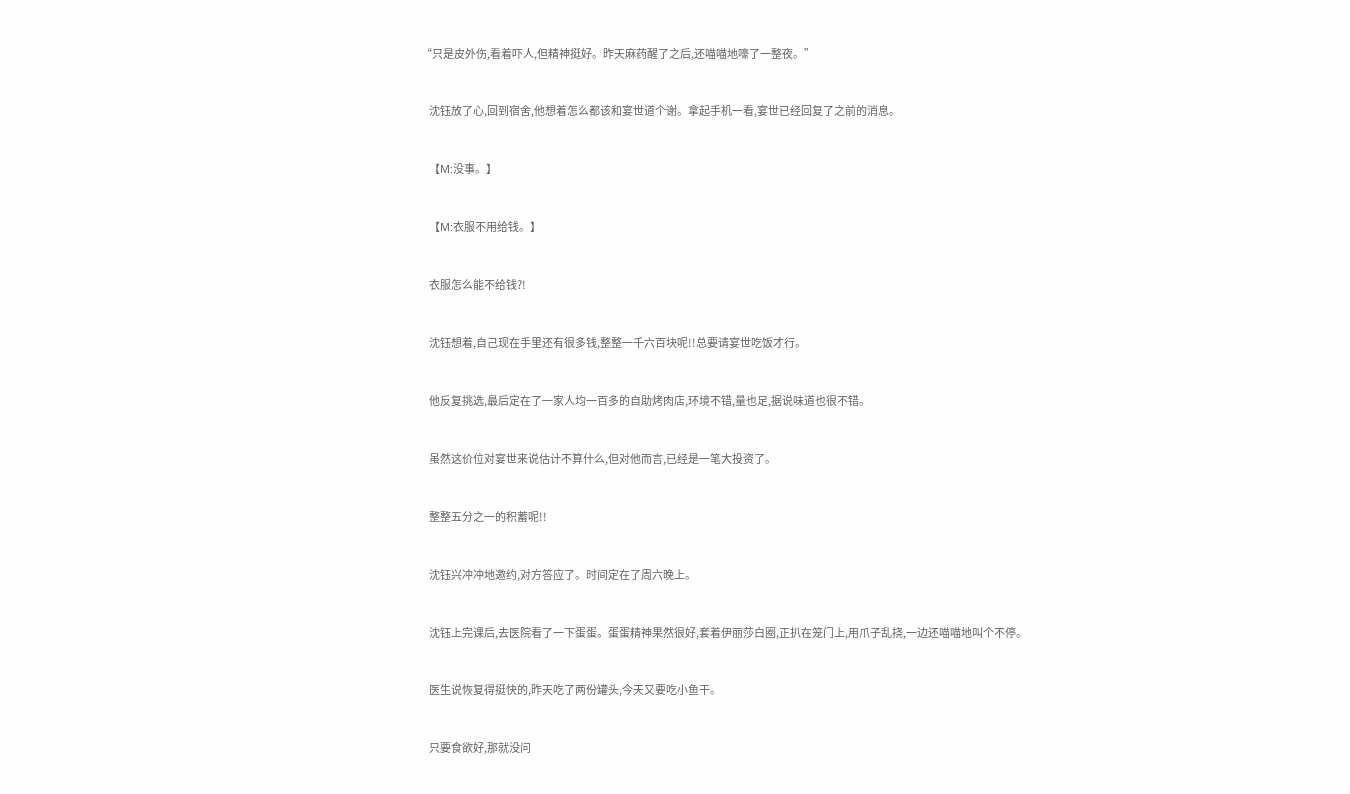“只是皮外伤,看着吓人,但精神挺好。昨天麻药醒了之后,还喵喵地嚎了一整夜。”


    沈钰放了心,回到宿舍,他想着怎么都该和宴世道个谢。拿起手机一看,宴世已经回复了之前的消息。


    【M:没事。】


    【M:衣服不用给钱。】


    衣服怎么能不给钱?!


    沈钰想着,自己现在手里还有很多钱,整整一千六百块呢!!总要请宴世吃饭才行。


    他反复挑选,最后定在了一家人均一百多的自助烤肉店,环境不错,量也足,据说味道也很不错。


    虽然这价位对宴世来说估计不算什么,但对他而言,已经是一笔大投资了。


    整整五分之一的积蓄呢!!


    沈钰兴冲冲地邀约,对方答应了。时间定在了周六晚上。


    沈钰上完课后,去医院看了一下蛋蛋。蛋蛋精神果然很好,套着伊丽莎白圈,正扒在笼门上,用爪子乱挠,一边还喵喵地叫个不停。


    医生说恢复得挺快的,昨天吃了两份罐头,今天又要吃小鱼干。


    只要食欲好,那就没问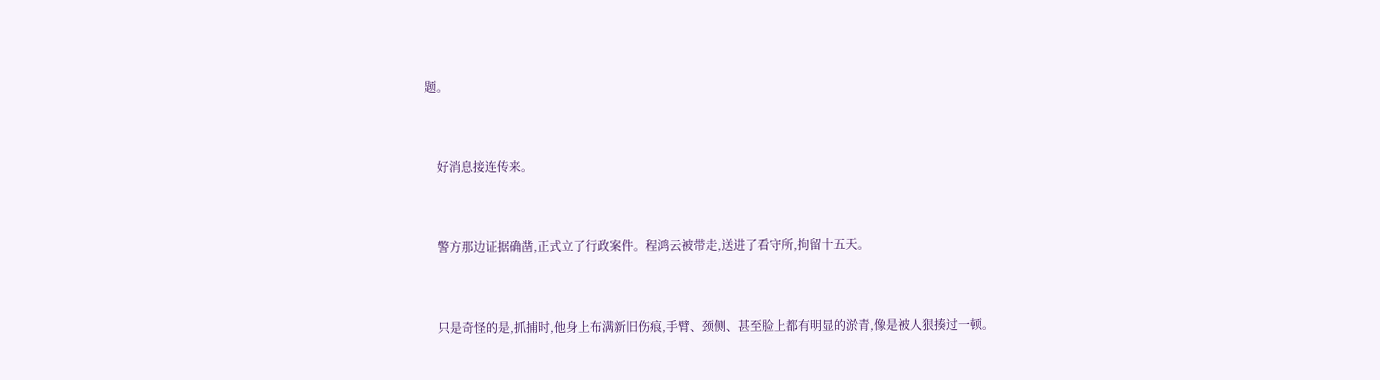题。


    好消息接连传来。


    警方那边证据确凿,正式立了行政案件。程鸿云被带走,送进了看守所,拘留十五天。


    只是奇怪的是,抓捕时,他身上布满新旧伤痕,手臂、颈侧、甚至脸上都有明显的淤青,像是被人狠揍过一顿。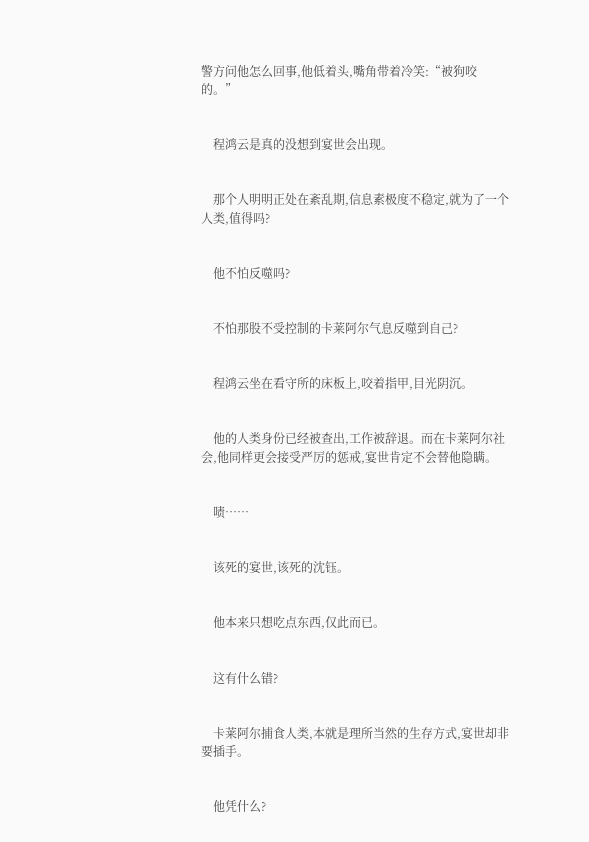警方问他怎么回事,他低着头,嘴角带着冷笑:“被狗咬的。”


    程鸿云是真的没想到宴世会出现。


    那个人明明正处在紊乱期,信息素极度不稳定,就为了一个人类,值得吗?


    他不怕反噬吗?


    不怕那股不受控制的卡莱阿尔气息反噬到自己?


    程鸿云坐在看守所的床板上,咬着指甲,目光阴沉。


    他的人类身份已经被查出,工作被辞退。而在卡莱阿尔社会,他同样更会接受严厉的惩戒,宴世肯定不会替他隐瞒。


    啧……


    该死的宴世,该死的沈钰。


    他本来只想吃点东西,仅此而已。


    这有什么错?


    卡莱阿尔捕食人类,本就是理所当然的生存方式,宴世却非要插手。


    他凭什么?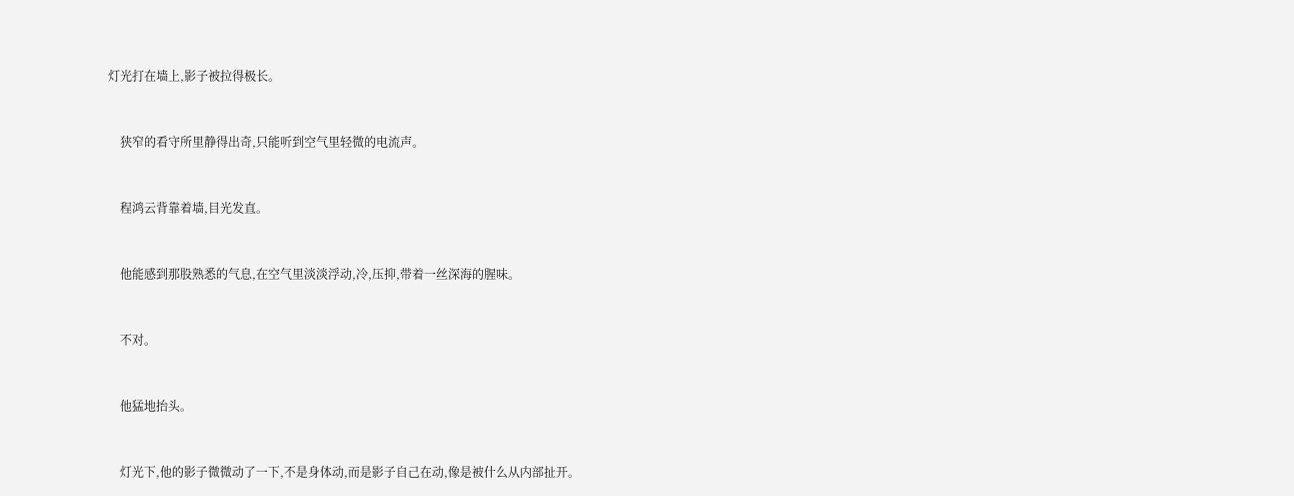灯光打在墙上,影子被拉得极长。


    狭窄的看守所里静得出奇,只能听到空气里轻微的电流声。


    程鸿云背靠着墙,目光发直。


    他能感到那股熟悉的气息,在空气里淡淡浮动,冷,压抑,带着一丝深海的腥味。


    不对。


    他猛地抬头。


    灯光下,他的影子微微动了一下,不是身体动,而是影子自己在动,像是被什么从内部扯开。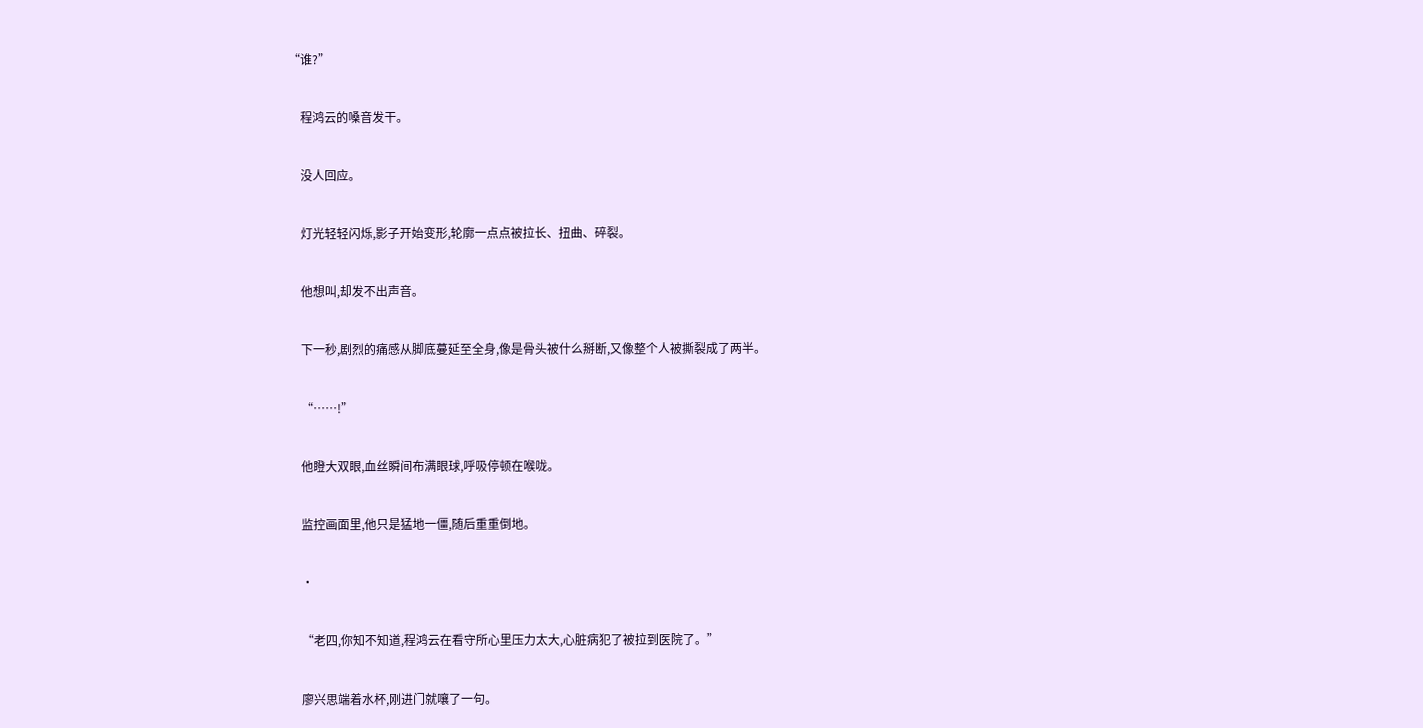“谁?”


    程鸿云的嗓音发干。


    没人回应。


    灯光轻轻闪烁,影子开始变形,轮廓一点点被拉长、扭曲、碎裂。


    他想叫,却发不出声音。


    下一秒,剧烈的痛感从脚底蔓延至全身,像是骨头被什么掰断,又像整个人被撕裂成了两半。


    “……!”


    他瞪大双眼,血丝瞬间布满眼球,呼吸停顿在喉咙。


    监控画面里,他只是猛地一僵,随后重重倒地。


    ·


    “老四,你知不知道,程鸿云在看守所心里压力太大,心脏病犯了被拉到医院了。”


    廖兴思端着水杯,刚进门就嚷了一句。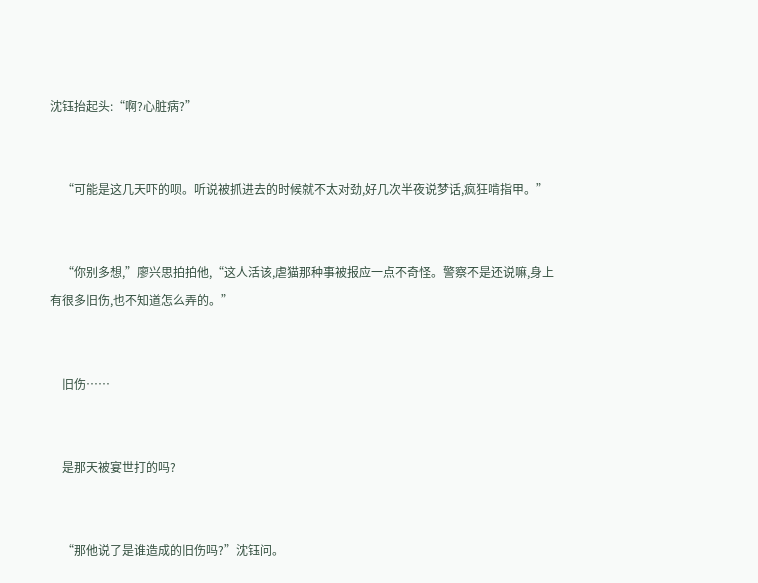沈钰抬起头:“啊?心脏病?”


    “可能是这几天吓的呗。听说被抓进去的时候就不太对劲,好几次半夜说梦话,疯狂啃指甲。”


    “你别多想,”廖兴思拍拍他,“这人活该,虐猫那种事被报应一点不奇怪。警察不是还说嘛,身上有很多旧伤,也不知道怎么弄的。”


    旧伤……


    是那天被宴世打的吗?


    “那他说了是谁造成的旧伤吗?”沈钰问。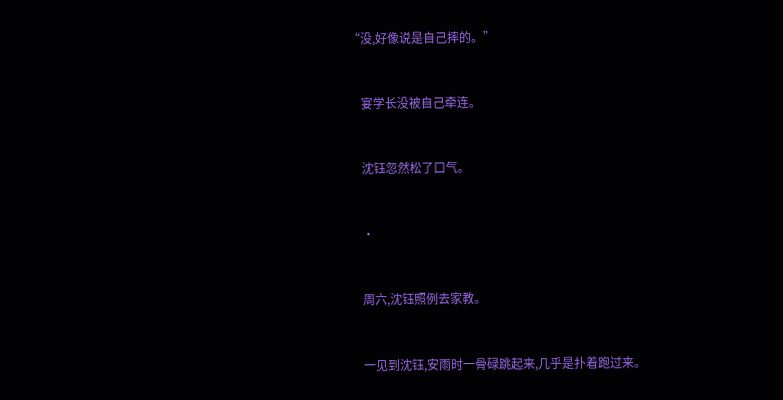“没,好像说是自己摔的。”


    宴学长没被自己牵连。


    沈钰忽然松了口气。


    ·


    周六,沈钰照例去家教。


    一见到沈钰,安雨时一骨碌跳起来,几乎是扑着跑过来。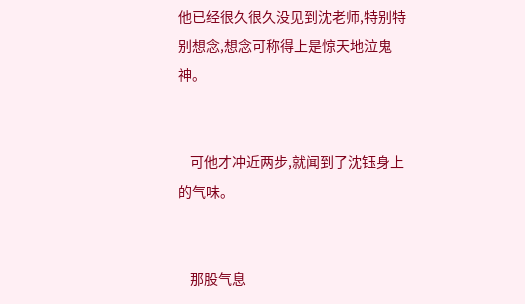他已经很久很久没见到沈老师,特别特别想念,想念可称得上是惊天地泣鬼神。


    可他才冲近两步,就闻到了沈钰身上的气味。


    那股气息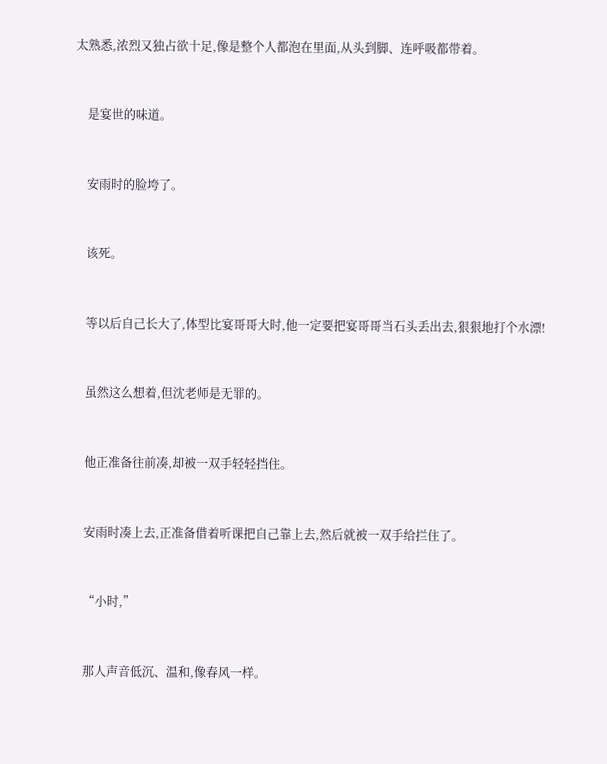太熟悉,浓烈又独占欲十足,像是整个人都泡在里面,从头到脚、连呼吸都带着。


    是宴世的味道。


    安雨时的脸垮了。


    该死。


    等以后自己长大了,体型比宴哥哥大时,他一定要把宴哥哥当石头丢出去,狠狠地打个水漂!


    虽然这么想着,但沈老师是无罪的。


    他正准备往前凑,却被一双手轻轻挡住。


    安雨时凑上去,正准备借着听课把自己靠上去,然后就被一双手给拦住了。


    “小时,”


    那人声音低沉、温和,像春风一样。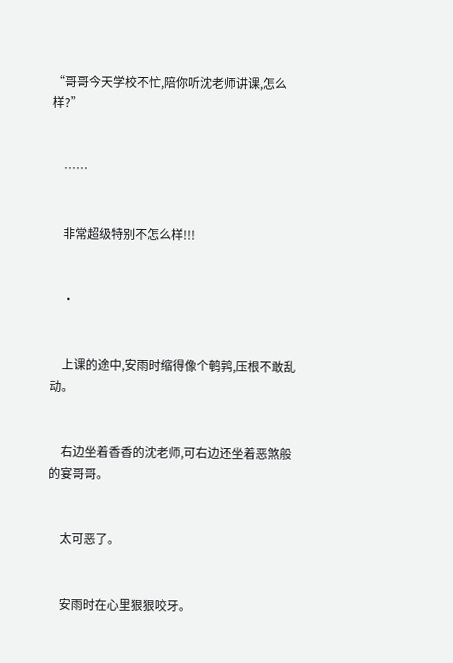“哥哥今天学校不忙,陪你听沈老师讲课,怎么样?”


    ……


    非常超级特别不怎么样!!!


    ·


    上课的途中,安雨时缩得像个鹌鹑,压根不敢乱动。


    右边坐着香香的沈老师,可右边还坐着恶煞般的宴哥哥。


    太可恶了。


    安雨时在心里狠狠咬牙。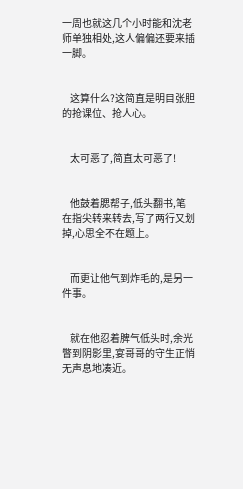一周也就这几个小时能和沈老师单独相处,这人偏偏还要来插一脚。


    这算什么?这简直是明目张胆的抢课位、抢人心。


    太可恶了,简直太可恶了!


    他鼓着腮帮子,低头翻书,笔在指尖转来转去,写了两行又划掉,心思全不在题上。


    而更让他气到炸毛的,是另一件事。


    就在他忍着脾气低头时,余光瞥到阴影里,宴哥哥的守生正悄无声息地凑近。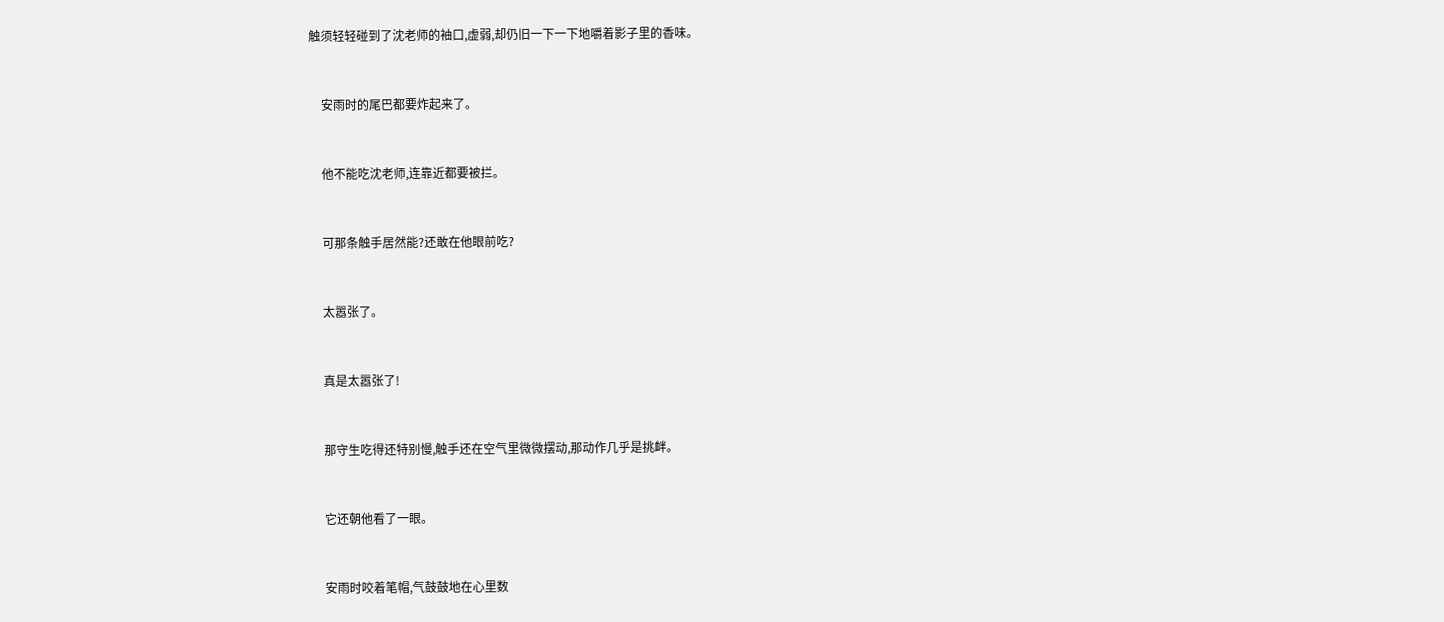触须轻轻碰到了沈老师的袖口,虚弱,却仍旧一下一下地嚼着影子里的香味。


    安雨时的尾巴都要炸起来了。


    他不能吃沈老师,连靠近都要被拦。


    可那条触手居然能?还敢在他眼前吃?


    太嚣张了。


    真是太嚣张了!


    那守生吃得还特别慢,触手还在空气里微微摆动,那动作几乎是挑衅。


    它还朝他看了一眼。


    安雨时咬着笔帽,气鼓鼓地在心里数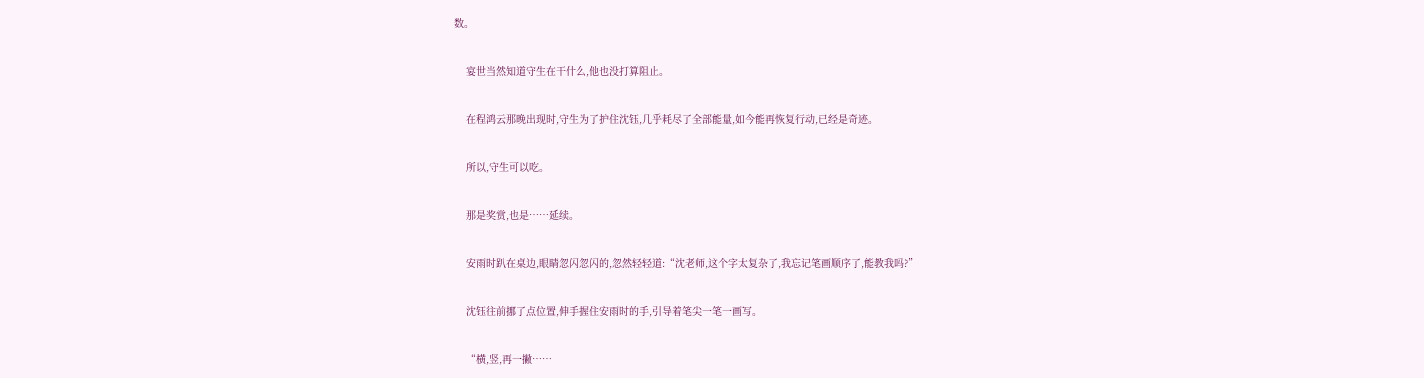数。


    宴世当然知道守生在干什么,他也没打算阻止。


    在程鸿云那晚出现时,守生为了护住沈钰,几乎耗尽了全部能量,如今能再恢复行动,已经是奇迹。


    所以,守生可以吃。


    那是奖赏,也是……延续。


    安雨时趴在桌边,眼睛忽闪忽闪的,忽然轻轻道:“沈老师,这个字太复杂了,我忘记笔画顺序了,能教我吗?”


    沈钰往前挪了点位置,伸手握住安雨时的手,引导着笔尖一笔一画写。


    “横,竖,再一撇……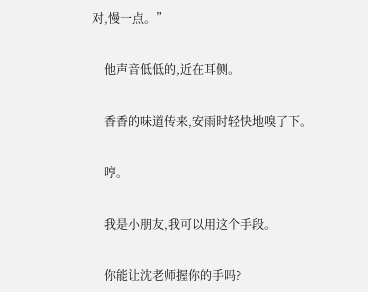对,慢一点。”


    他声音低低的,近在耳侧。


    香香的味道传来,安雨时轻快地嗅了下。


    哼。


    我是小朋友,我可以用这个手段。


    你能让沈老师握你的手吗?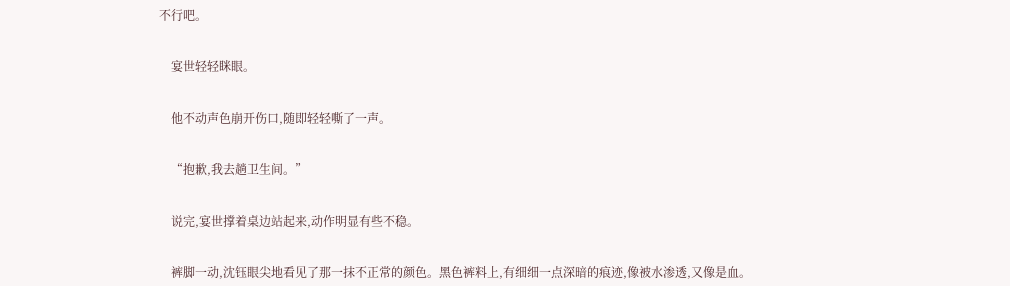不行吧。


    宴世轻轻眯眼。


    他不动声色崩开伤口,随即轻轻嘶了一声。


    “抱歉,我去趟卫生间。”


    说完,宴世撑着桌边站起来,动作明显有些不稳。


    裤脚一动,沈钰眼尖地看见了那一抹不正常的颜色。黑色裤料上,有细细一点深暗的痕迹,像被水渗透,又像是血。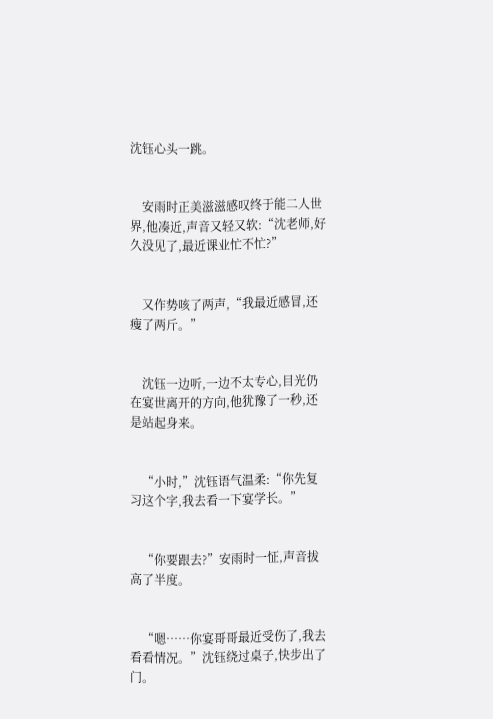沈钰心头一跳。


    安雨时正美滋滋感叹终于能二人世界,他凑近,声音又轻又软:“沈老师,好久没见了,最近课业忙不忙?”


    又作势咳了两声,“我最近感冒,还瘦了两斤。”


    沈钰一边听,一边不太专心,目光仍在宴世离开的方向,他犹豫了一秒,还是站起身来。


    “小时,”沈钰语气温柔:“你先复习这个字,我去看一下宴学长。”


    “你要跟去?”安雨时一怔,声音拔高了半度。


    “嗯……你宴哥哥最近受伤了,我去看看情况。”沈钰绕过桌子,快步出了门。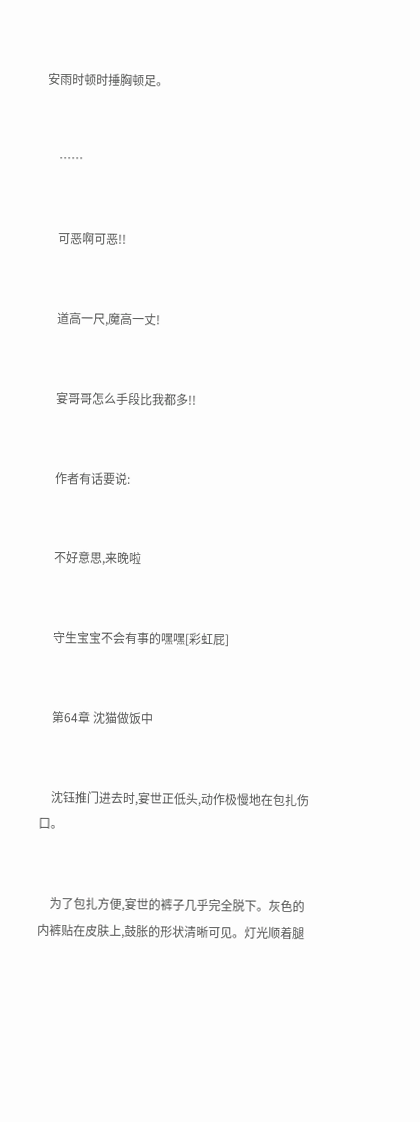安雨时顿时捶胸顿足。


    ……


    可恶啊可恶!!


    道高一尺,魔高一丈!


    宴哥哥怎么手段比我都多!!


    作者有话要说:


    不好意思,来晚啦


    守生宝宝不会有事的嘿嘿[彩虹屁]


    第64章 沈猫做饭中


    沈钰推门进去时,宴世正低头,动作极慢地在包扎伤口。


    为了包扎方便,宴世的裤子几乎完全脱下。灰色的内裤贴在皮肤上,鼓胀的形状清晰可见。灯光顺着腿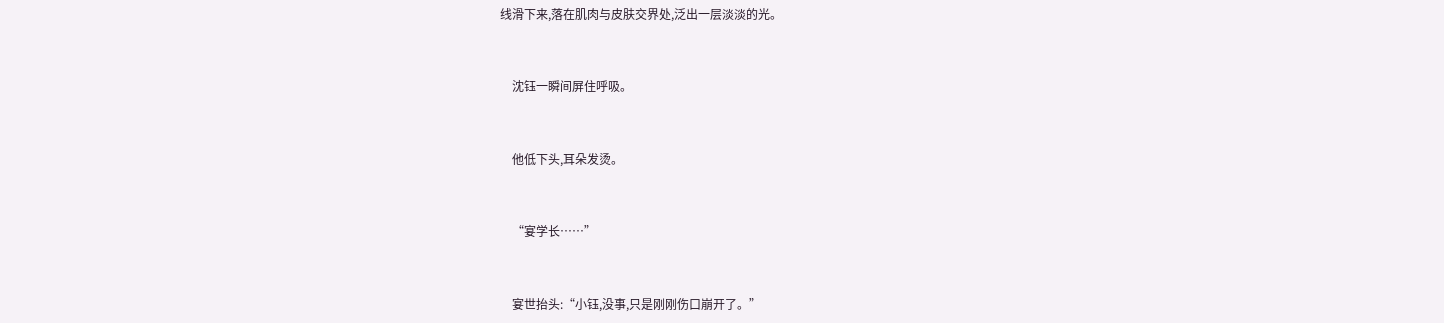线滑下来,落在肌肉与皮肤交界处,泛出一层淡淡的光。


    沈钰一瞬间屏住呼吸。


    他低下头,耳朵发烫。


    “宴学长……”


    宴世抬头:“小钰,没事,只是刚刚伤口崩开了。”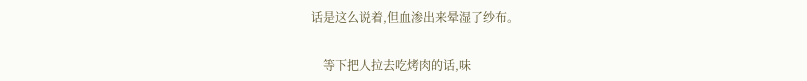话是这么说着,但血渗出来晕湿了纱布。


    等下把人拉去吃烤肉的话,味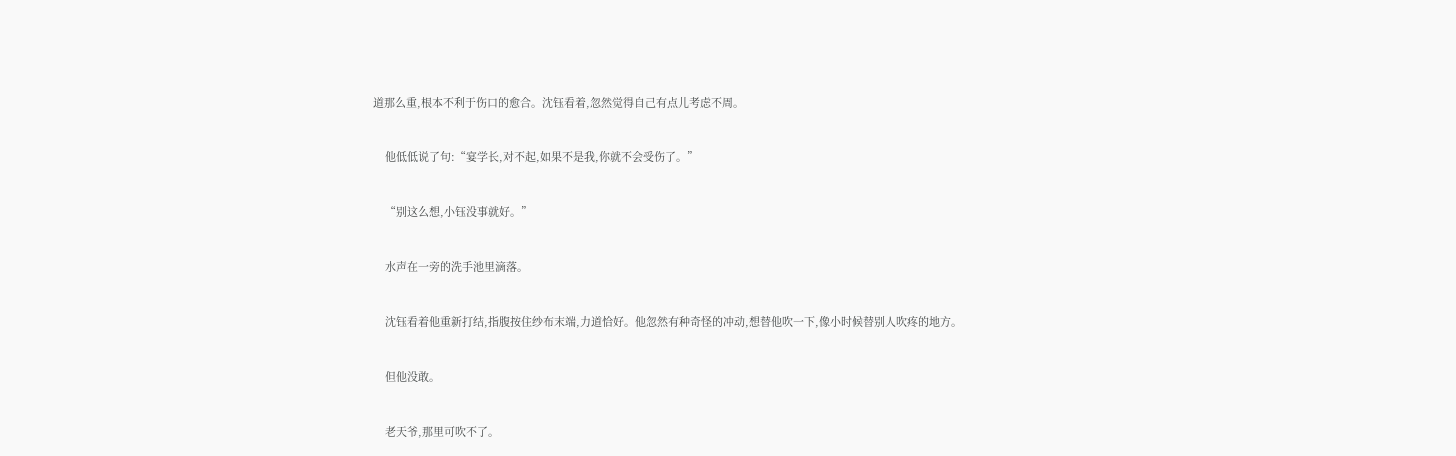道那么重,根本不利于伤口的愈合。沈钰看着,忽然觉得自己有点儿考虑不周。


    他低低说了句:“宴学长,对不起,如果不是我,你就不会受伤了。”


    “别这么想,小钰没事就好。”


    水声在一旁的洗手池里滴落。


    沈钰看着他重新打结,指腹按住纱布末端,力道恰好。他忽然有种奇怪的冲动,想替他吹一下,像小时候替别人吹疼的地方。


    但他没敢。


    老天爷,那里可吹不了。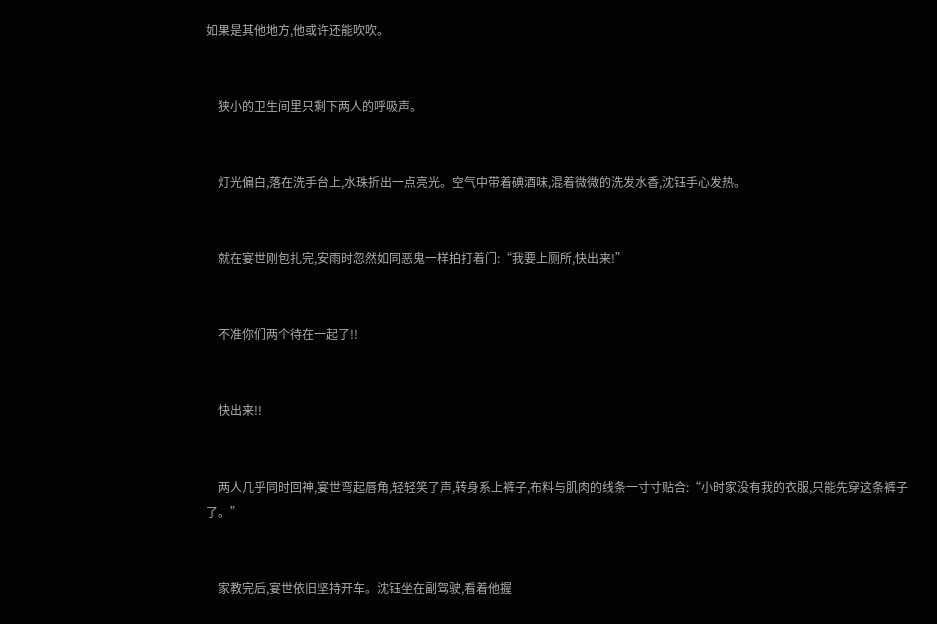如果是其他地方,他或许还能吹吹。


    狭小的卫生间里只剩下两人的呼吸声。


    灯光偏白,落在洗手台上,水珠折出一点亮光。空气中带着碘酒味,混着微微的洗发水香,沈钰手心发热。


    就在宴世刚包扎完,安雨时忽然如同恶鬼一样拍打着门:“我要上厕所,快出来!”


    不准你们两个待在一起了!!


    快出来!!


    两人几乎同时回神,宴世弯起唇角,轻轻笑了声,转身系上裤子,布料与肌肉的线条一寸寸贴合:“小时家没有我的衣服,只能先穿这条裤子了。”


    家教完后,宴世依旧坚持开车。沈钰坐在副驾驶,看着他握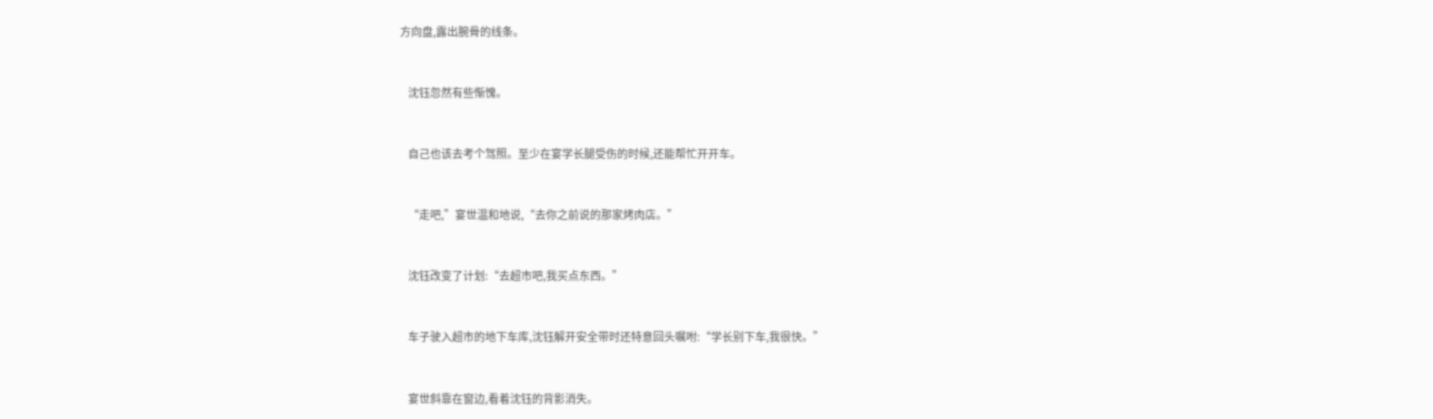方向盘,露出腕骨的线条。


    沈钰忽然有些惭愧。


    自己也该去考个驾照。至少在宴学长腿受伤的时候,还能帮忙开开车。


    “走吧,”宴世温和地说,“去你之前说的那家烤肉店。”


    沈钰改变了计划:“去超市吧,我买点东西。”


    车子驶入超市的地下车库,沈钰解开安全带时还特意回头嘱咐:“学长别下车,我很快。”


    宴世斜靠在窗边,看着沈钰的背影消失。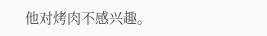他对烤肉不感兴趣。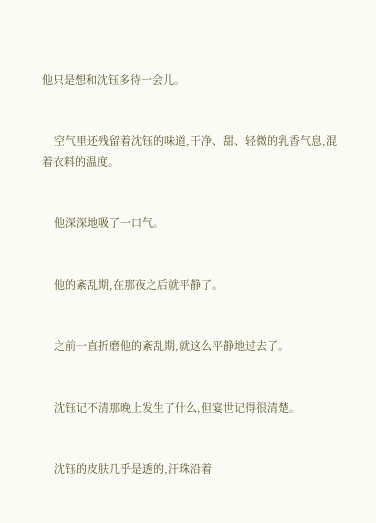他只是想和沈钰多待一会儿。


    空气里还残留着沈钰的味道,干净、甜、轻微的乳香气息,混着衣料的温度。


    他深深地吸了一口气。


    他的紊乱期,在那夜之后就平静了。


    之前一直折磨他的紊乱期,就这么平静地过去了。


    沈钰记不清那晚上发生了什么,但宴世记得很清楚。


    沈钰的皮肤几乎是透的,汗珠沿着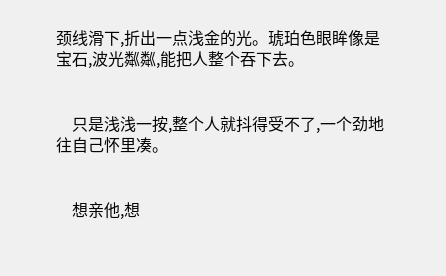颈线滑下,折出一点浅金的光。琥珀色眼眸像是宝石,波光粼粼,能把人整个吞下去。


    只是浅浅一按,整个人就抖得受不了,一个劲地往自己怀里凑。


    想亲他,想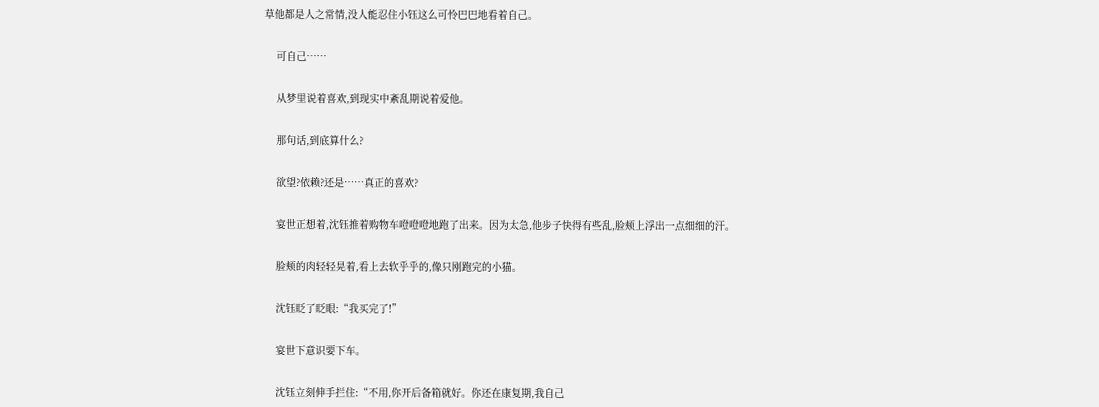草他都是人之常情,没人能忍住小钰这么可怜巴巴地看着自己。


    可自己……


    从梦里说着喜欢,到现实中紊乱期说着爱他。


    那句话,到底算什么?


    欲望?依赖?还是……真正的喜欢?


    宴世正想着,沈钰推着购物车噔噔噔地跑了出来。因为太急,他步子快得有些乱,脸颊上浮出一点细细的汗。


    脸颊的肉轻轻晃着,看上去软乎乎的,像只刚跑完的小猫。


    沈钰眨了眨眼:“我买完了!”


    宴世下意识要下车。


    沈钰立刻伸手拦住:“不用,你开后备箱就好。你还在康复期,我自己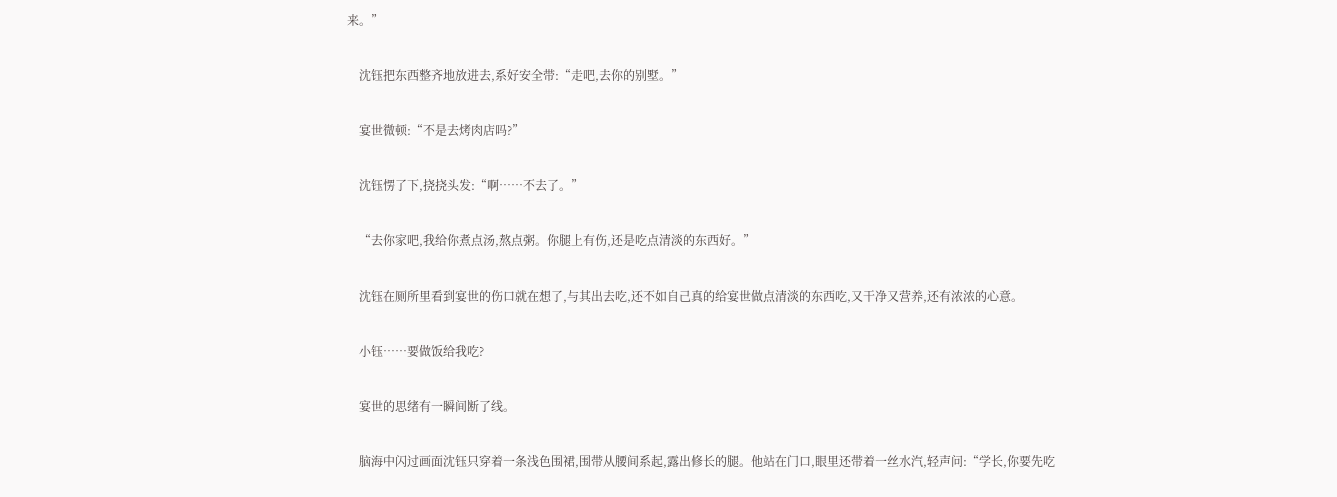来。”


    沈钰把东西整齐地放进去,系好安全带:“走吧,去你的别墅。”


    宴世微顿:“不是去烤肉店吗?”


    沈钰愣了下,挠挠头发:“啊……不去了。”


    “去你家吧,我给你煮点汤,熬点粥。你腿上有伤,还是吃点清淡的东西好。”


    沈钰在厕所里看到宴世的伤口就在想了,与其出去吃,还不如自己真的给宴世做点清淡的东西吃,又干净又营养,还有浓浓的心意。


    小钰……要做饭给我吃?


    宴世的思绪有一瞬间断了线。


    脑海中闪过画面沈钰只穿着一条浅色围裙,围带从腰间系起,露出修长的腿。他站在门口,眼里还带着一丝水汽,轻声问:“学长,你要先吃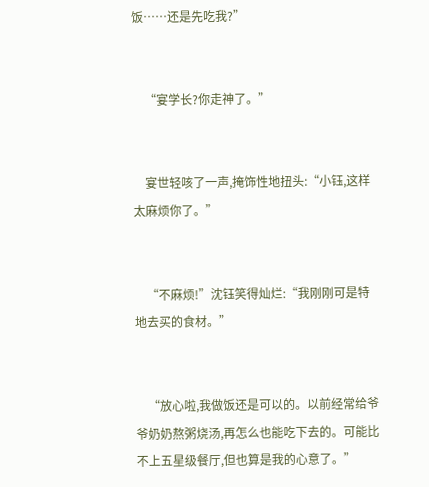饭……还是先吃我?”


    “宴学长?你走神了。”


    宴世轻咳了一声,掩饰性地扭头:“小钰,这样太麻烦你了。”


    “不麻烦!”沈钰笑得灿烂:“我刚刚可是特地去买的食材。”


    “放心啦,我做饭还是可以的。以前经常给爷爷奶奶熬粥烧汤,再怎么也能吃下去的。可能比不上五星级餐厅,但也算是我的心意了。”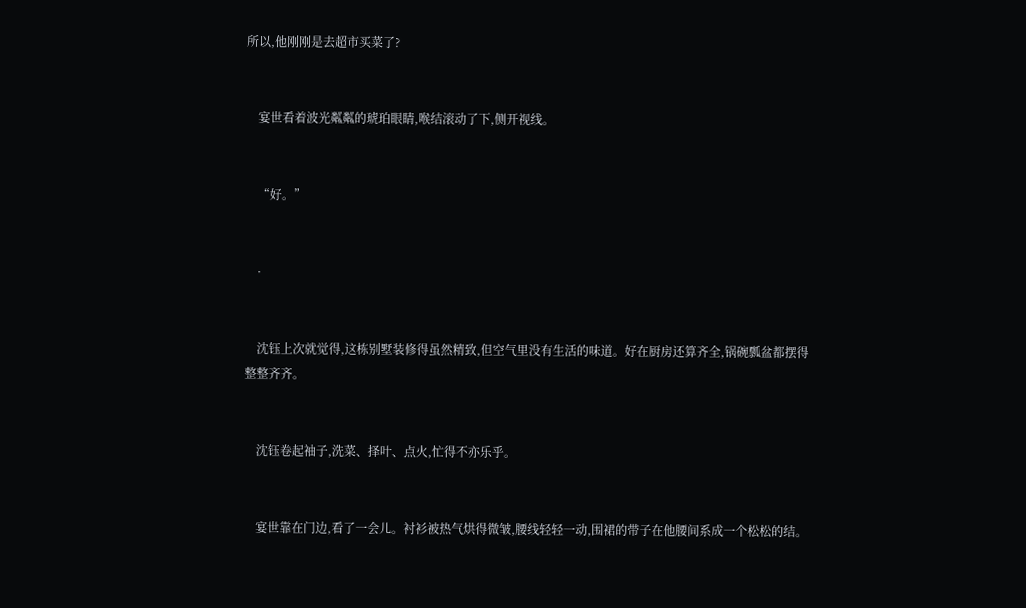所以,他刚刚是去超市买菜了?


    宴世看着波光粼粼的琥珀眼睛,喉结滚动了下,侧开视线。


    “好。”


    ·


    沈钰上次就觉得,这栋别墅装修得虽然精致,但空气里没有生活的味道。好在厨房还算齐全,锅碗瓢盆都摆得整整齐齐。


    沈钰卷起袖子,洗菜、择叶、点火,忙得不亦乐乎。


    宴世靠在门边,看了一会儿。衬衫被热气烘得微皱,腰线轻轻一动,围裙的带子在他腰间系成一个松松的结。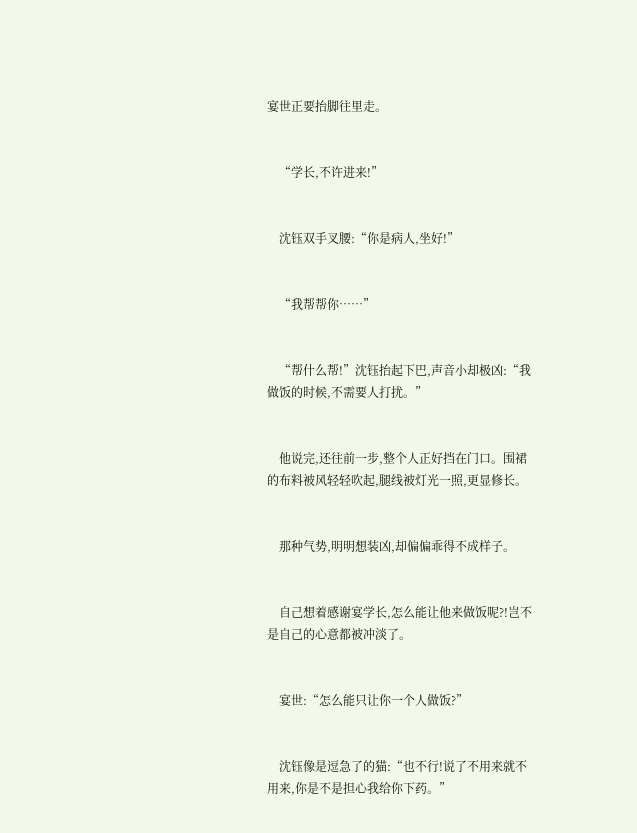宴世正要抬脚往里走。


    “学长,不许进来!”


    沈钰双手叉腰:“你是病人,坐好!”


    “我帮帮你……”


    “帮什么帮!”沈钰抬起下巴,声音小却极凶:“我做饭的时候,不需要人打扰。”


    他说完,还往前一步,整个人正好挡在门口。围裙的布料被风轻轻吹起,腿线被灯光一照,更显修长。


    那种气势,明明想装凶,却偏偏乖得不成样子。


    自己想着感谢宴学长,怎么能让他来做饭呢?!岂不是自己的心意都被冲淡了。


    宴世:“怎么能只让你一个人做饭?”


    沈钰像是逗急了的猫:“也不行!说了不用来就不用来,你是不是担心我给你下药。”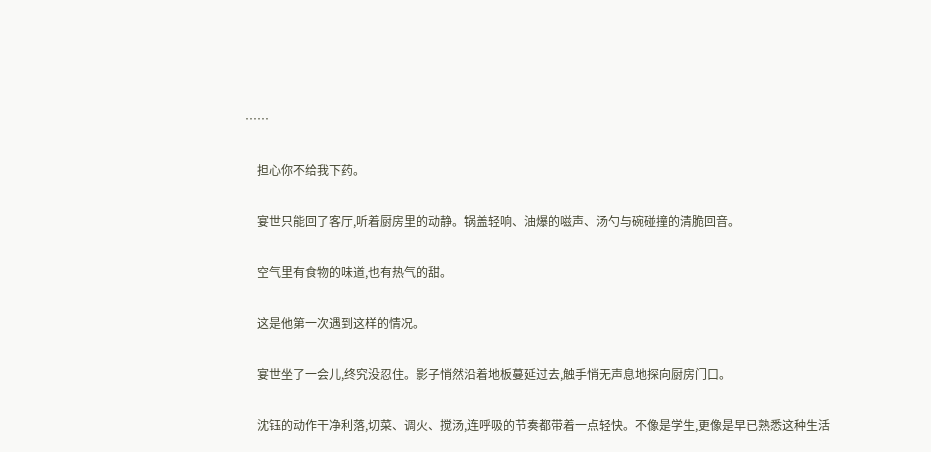……


    担心你不给我下药。


    宴世只能回了客厅,听着厨房里的动静。锅盖轻响、油爆的嗞声、汤勺与碗碰撞的清脆回音。


    空气里有食物的味道,也有热气的甜。


    这是他第一次遇到这样的情况。


    宴世坐了一会儿,终究没忍住。影子悄然沿着地板蔓延过去,触手悄无声息地探向厨房门口。


    沈钰的动作干净利落,切菜、调火、搅汤,连呼吸的节奏都带着一点轻快。不像是学生,更像是早已熟悉这种生活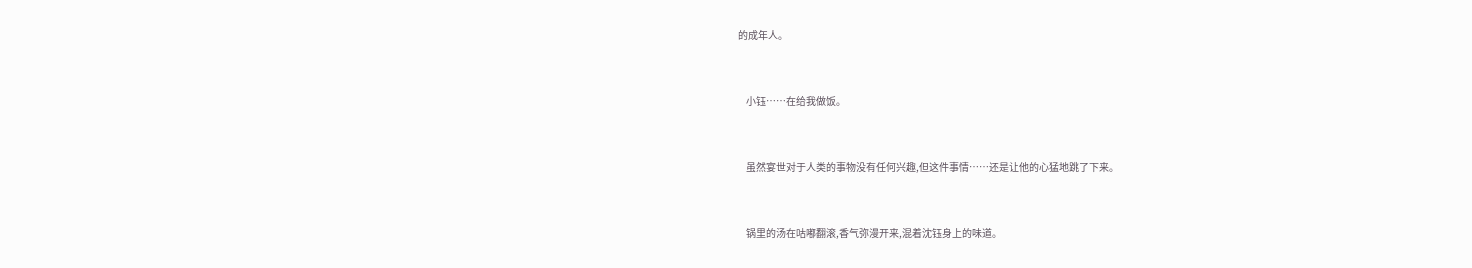的成年人。


    小钰……在给我做饭。


    虽然宴世对于人类的事物没有任何兴趣,但这件事情……还是让他的心猛地跳了下来。


    锅里的汤在咕嘟翻滚,香气弥漫开来,混着沈钰身上的味道。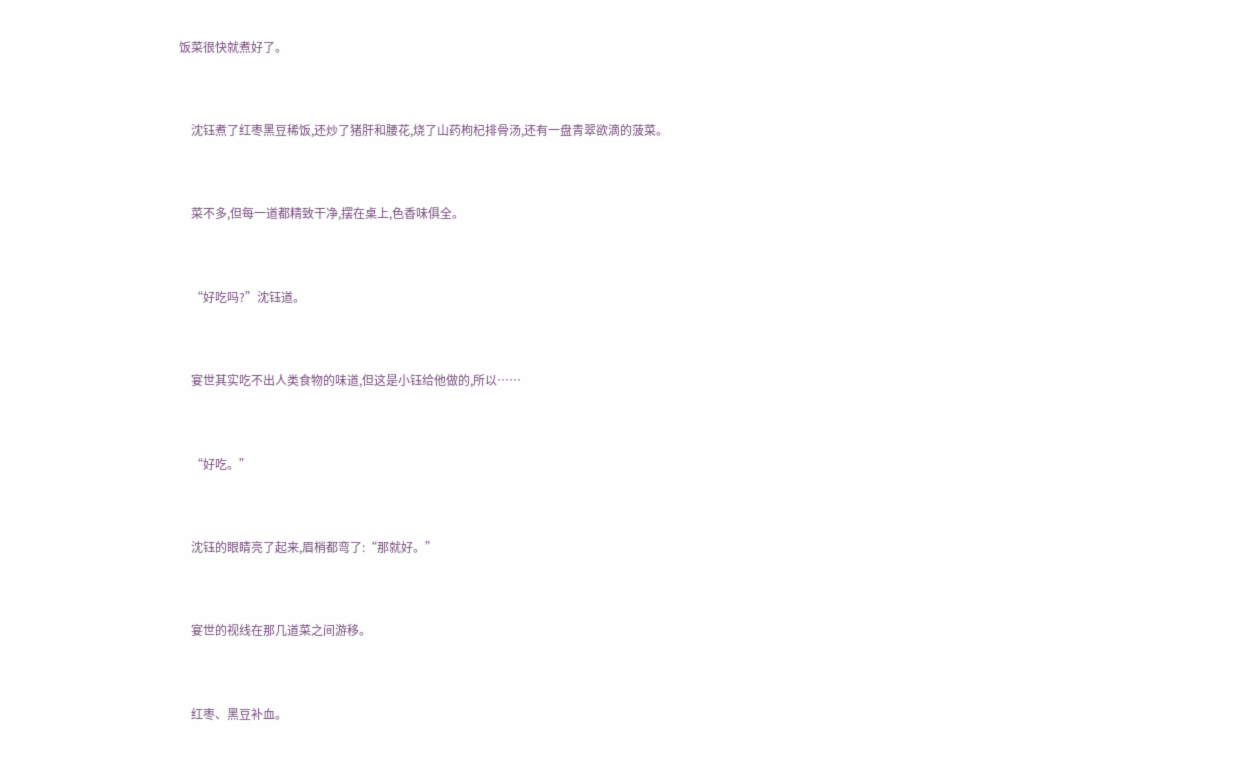饭菜很快就煮好了。


    沈钰煮了红枣黑豆稀饭,还炒了猪肝和腰花,烧了山药枸杞排骨汤,还有一盘青翠欲滴的菠菜。


    菜不多,但每一道都精致干净,摆在桌上,色香味俱全。


    “好吃吗?”沈钰道。


    宴世其实吃不出人类食物的味道,但这是小钰给他做的,所以……


    “好吃。”


    沈钰的眼睛亮了起来,眉梢都弯了:“那就好。”


    宴世的视线在那几道菜之间游移。


    红枣、黑豆补血。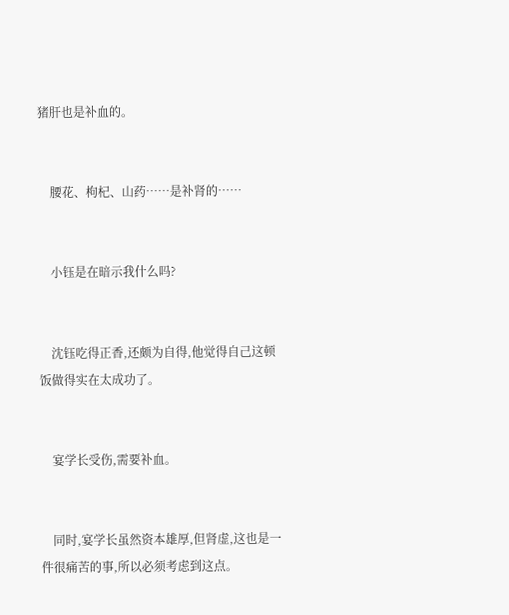猪肝也是补血的。


    腰花、枸杞、山药……是补肾的……


    小钰是在暗示我什么吗?


    沈钰吃得正香,还颇为自得,他觉得自己这顿饭做得实在太成功了。


    宴学长受伤,需要补血。


    同时,宴学长虽然资本雄厚,但肾虚,这也是一件很痛苦的事,所以必须考虑到这点。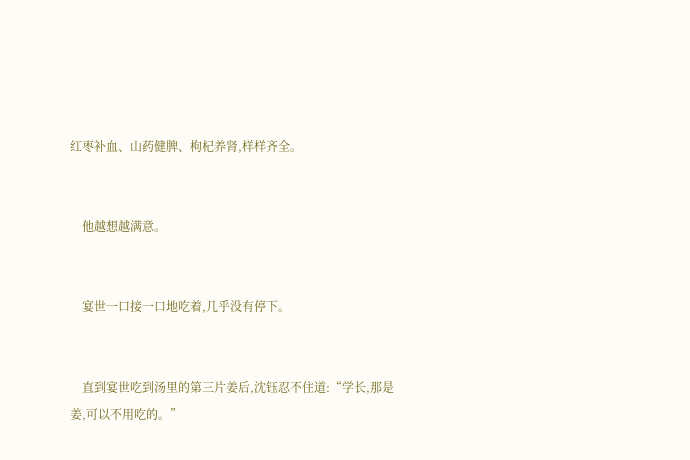红枣补血、山药健脾、枸杞养肾,样样齐全。


    他越想越满意。


    宴世一口接一口地吃着,几乎没有停下。


    直到宴世吃到汤里的第三片姜后,沈钰忍不住道:“学长,那是姜,可以不用吃的。”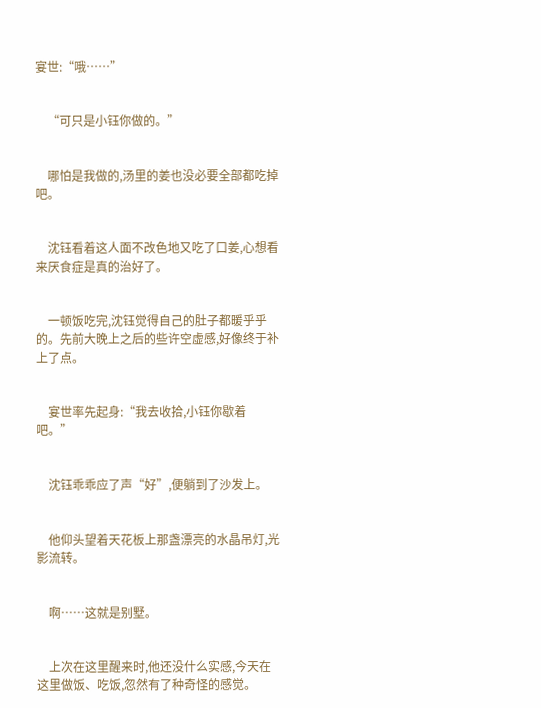宴世:“哦……”


    “可只是小钰你做的。”


    哪怕是我做的,汤里的姜也没必要全部都吃掉吧。


    沈钰看着这人面不改色地又吃了口姜,心想看来厌食症是真的治好了。


    一顿饭吃完,沈钰觉得自己的肚子都暖乎乎的。先前大晚上之后的些许空虚感,好像终于补上了点。


    宴世率先起身:“我去收拾,小钰你歇着吧。”


    沈钰乖乖应了声“好”,便躺到了沙发上。


    他仰头望着天花板上那盏漂亮的水晶吊灯,光影流转。


    啊……这就是别墅。


    上次在这里醒来时,他还没什么实感,今天在这里做饭、吃饭,忽然有了种奇怪的感觉。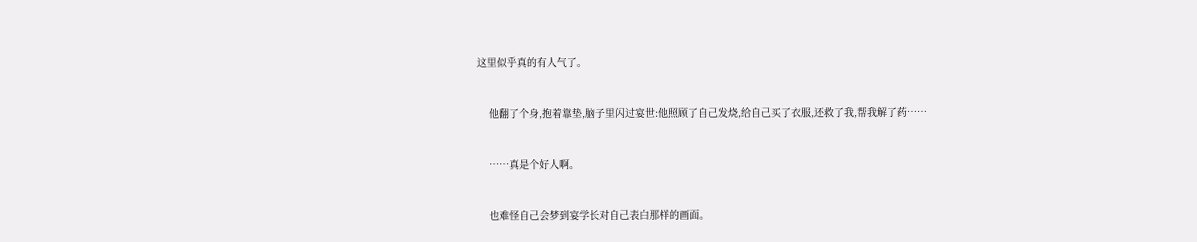这里似乎真的有人气了。


    他翻了个身,抱着靠垫,脑子里闪过宴世:他照顾了自己发烧,给自己买了衣服,还救了我,帮我解了药……


    ……真是个好人啊。


    也难怪自己会梦到宴学长对自己表白那样的画面。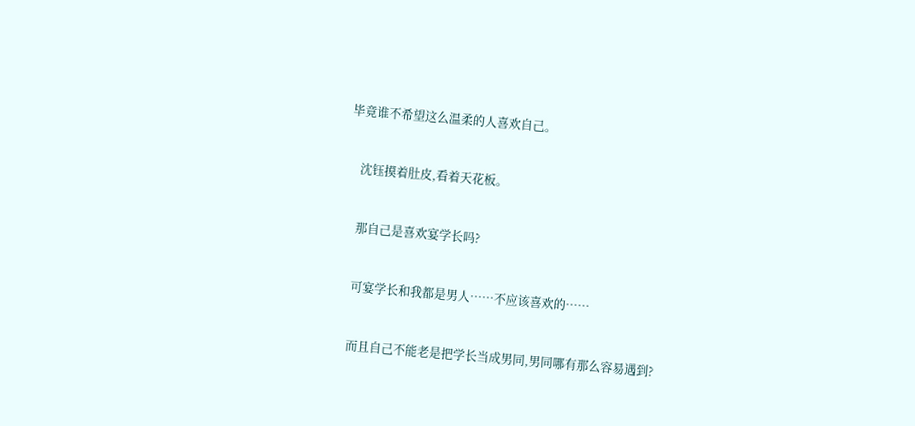毕竟谁不希望这么温柔的人喜欢自己。


    沈钰摸着肚皮,看着天花板。


    那自己是喜欢宴学长吗?


    可宴学长和我都是男人……不应该喜欢的……


    而且自己不能老是把学长当成男同,男同哪有那么容易遇到?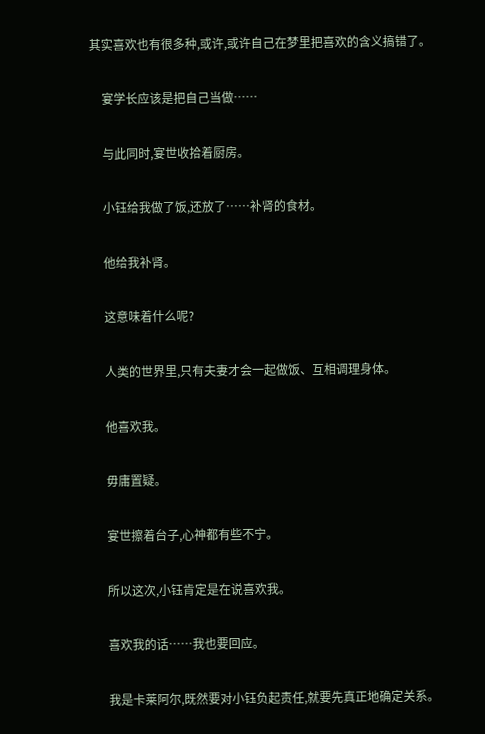其实喜欢也有很多种,或许,或许自己在梦里把喜欢的含义搞错了。


    宴学长应该是把自己当做……


    与此同时,宴世收拾着厨房。


    小钰给我做了饭,还放了……补肾的食材。


    他给我补肾。


    这意味着什么呢?


    人类的世界里,只有夫妻才会一起做饭、互相调理身体。


    他喜欢我。


    毋庸置疑。


    宴世擦着台子,心神都有些不宁。


    所以这次,小钰肯定是在说喜欢我。


    喜欢我的话……我也要回应。


    我是卡莱阿尔,既然要对小钰负起责任,就要先真正地确定关系。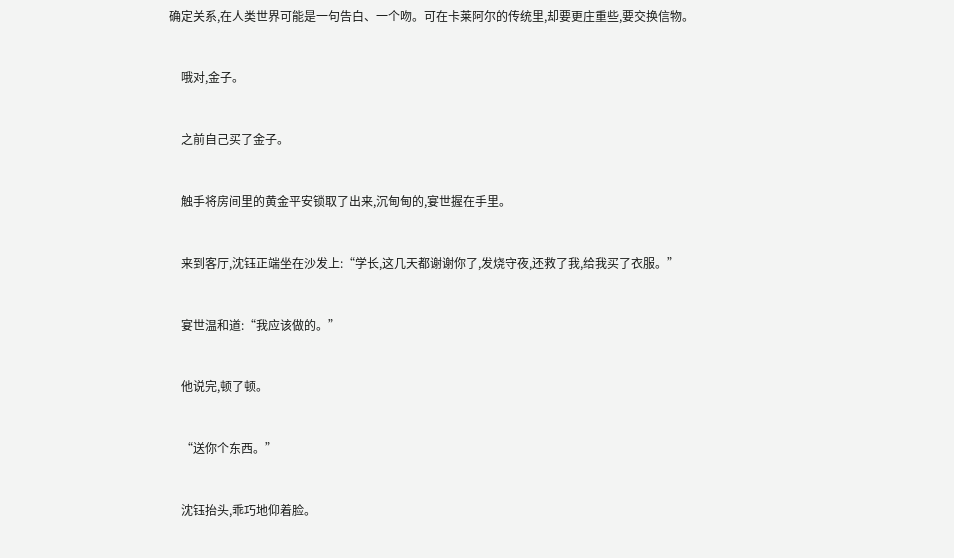确定关系,在人类世界可能是一句告白、一个吻。可在卡莱阿尔的传统里,却要更庄重些,要交换信物。


    哦对,金子。


    之前自己买了金子。


    触手将房间里的黄金平安锁取了出来,沉甸甸的,宴世握在手里。


    来到客厅,沈钰正端坐在沙发上:“学长,这几天都谢谢你了,发烧守夜,还救了我,给我买了衣服。”


    宴世温和道:“我应该做的。”


    他说完,顿了顿。


    “送你个东西。”


    沈钰抬头,乖巧地仰着脸。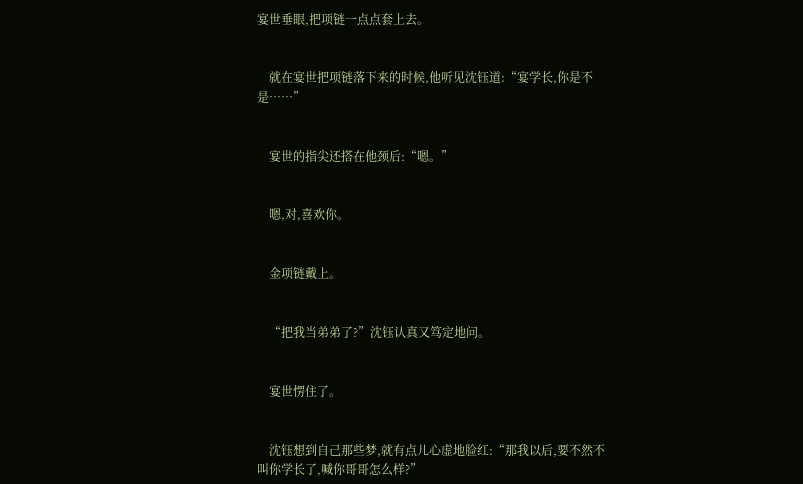宴世垂眼,把项链一点点套上去。


    就在宴世把项链落下来的时候,他听见沈钰道:“宴学长,你是不是……”


    宴世的指尖还搭在他颈后:“嗯。”


    嗯,对,喜欢你。


    金项链戴上。


    “把我当弟弟了?”沈钰认真又笃定地问。


    宴世愣住了。


    沈钰想到自己那些梦,就有点儿心虚地脸红:“那我以后,要不然不叫你学长了,喊你哥哥怎么样?”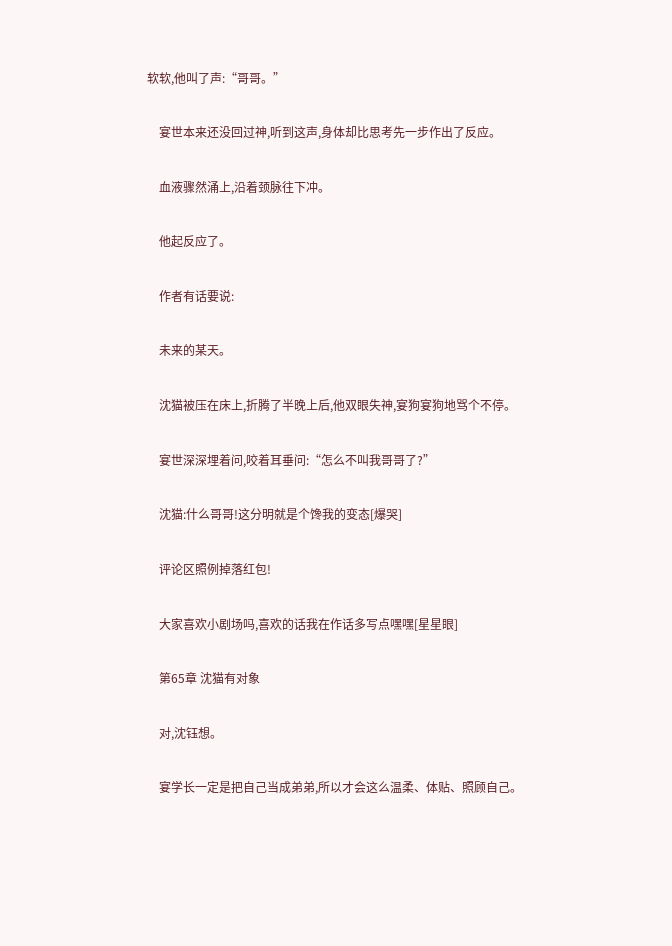软软,他叫了声:“哥哥。”


    宴世本来还没回过神,听到这声,身体却比思考先一步作出了反应。


    血液骤然涌上,沿着颈脉往下冲。


    他起反应了。


    作者有话要说:


    未来的某天。


    沈猫被压在床上,折腾了半晚上后,他双眼失神,宴狗宴狗地骂个不停。


    宴世深深埋着问,咬着耳垂问:“怎么不叫我哥哥了?”


    沈猫:什么哥哥!这分明就是个馋我的变态[爆哭]


    评论区照例掉落红包!


    大家喜欢小剧场吗,喜欢的话我在作话多写点嘿嘿[星星眼]


    第65章 沈猫有对象


    对,沈钰想。


    宴学长一定是把自己当成弟弟,所以才会这么温柔、体贴、照顾自己。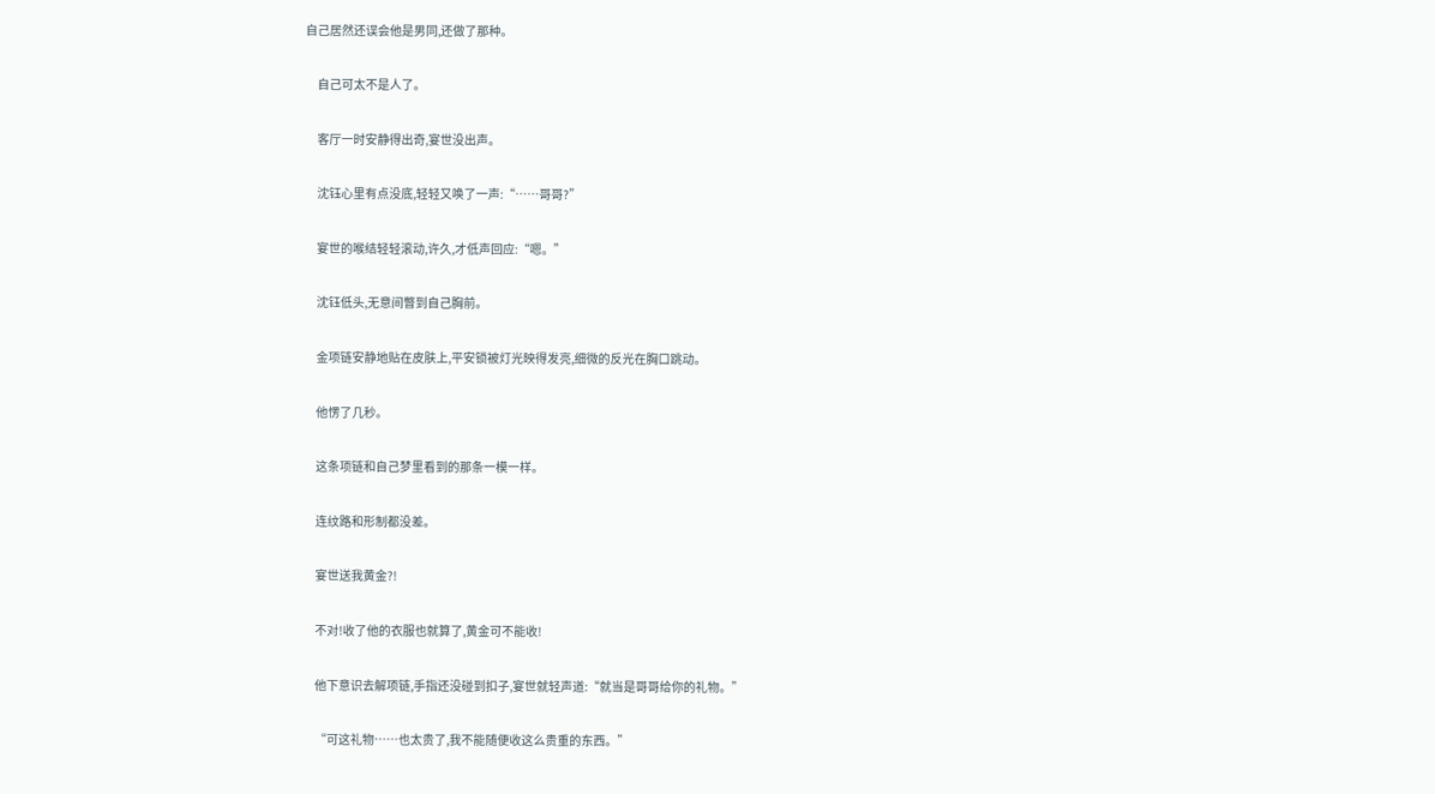自己居然还误会他是男同,还做了那种。


    自己可太不是人了。


    客厅一时安静得出奇,宴世没出声。


    沈钰心里有点没底,轻轻又唤了一声:“……哥哥?”


    宴世的喉结轻轻滚动,许久,才低声回应:“嗯。”


    沈钰低头,无意间瞥到自己胸前。


    金项链安静地贴在皮肤上,平安锁被灯光映得发亮,细微的反光在胸口跳动。


    他愣了几秒。


    这条项链和自己梦里看到的那条一模一样。


    连纹路和形制都没差。


    宴世送我黄金?!


    不对!收了他的衣服也就算了,黄金可不能收!


    他下意识去解项链,手指还没碰到扣子,宴世就轻声道:“就当是哥哥给你的礼物。”


    “可这礼物……也太贵了,我不能随便收这么贵重的东西。”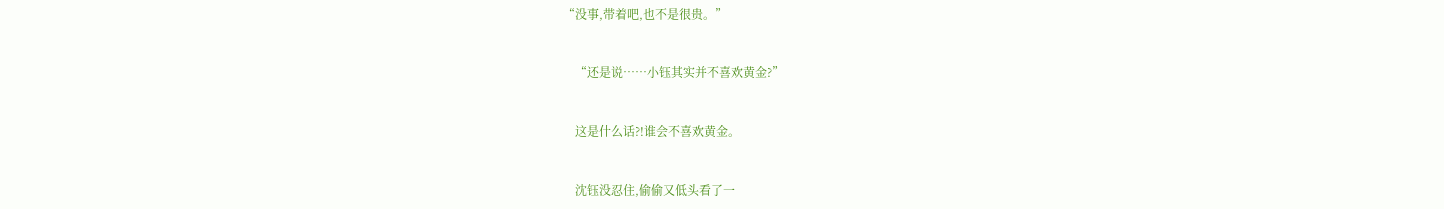“没事,带着吧,也不是很贵。”


    “还是说……小钰其实并不喜欢黄金?”


    这是什么话?!谁会不喜欢黄金。


    沈钰没忍住,偷偷又低头看了一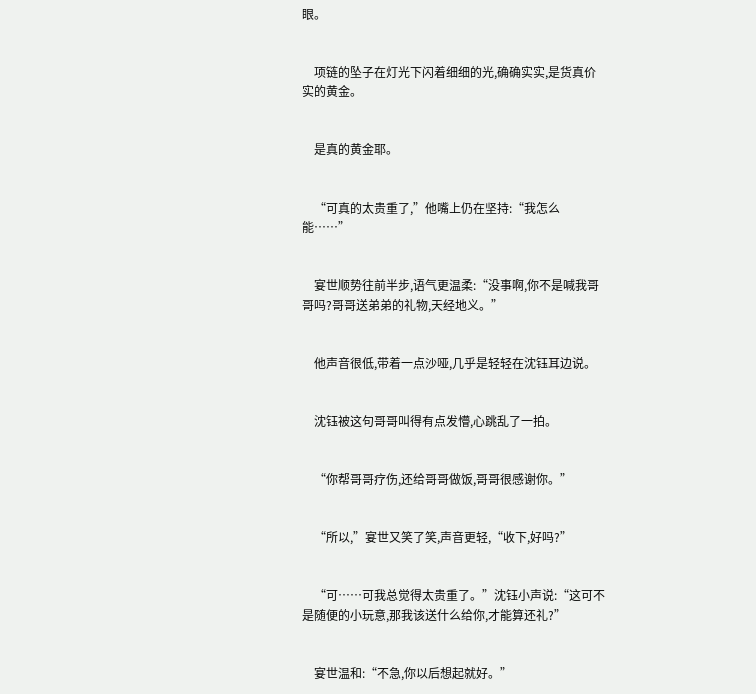眼。


    项链的坠子在灯光下闪着细细的光,确确实实,是货真价实的黄金。


    是真的黄金耶。


    “可真的太贵重了,”他嘴上仍在坚持:“我怎么能……”


    宴世顺势往前半步,语气更温柔:“没事啊,你不是喊我哥哥吗?哥哥送弟弟的礼物,天经地义。”


    他声音很低,带着一点沙哑,几乎是轻轻在沈钰耳边说。


    沈钰被这句哥哥叫得有点发懵,心跳乱了一拍。


    “你帮哥哥疗伤,还给哥哥做饭,哥哥很感谢你。”


    “所以,”宴世又笑了笑,声音更轻,“收下,好吗?”


    “可……可我总觉得太贵重了。”沈钰小声说:“这可不是随便的小玩意,那我该送什么给你,才能算还礼?”


    宴世温和:“不急,你以后想起就好。”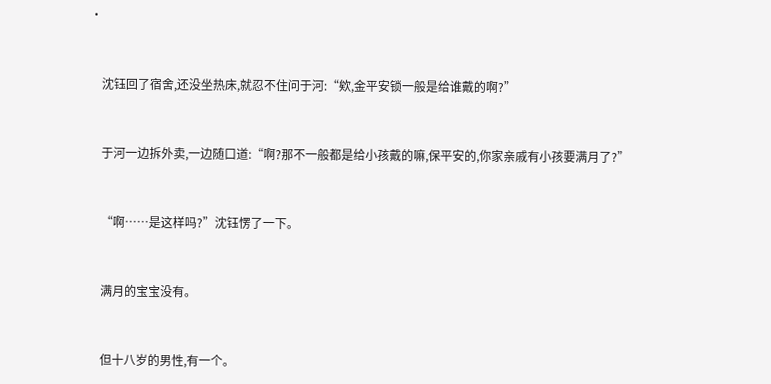·


    沈钰回了宿舍,还没坐热床,就忍不住问于河:“欸,金平安锁一般是给谁戴的啊?”


    于河一边拆外卖,一边随口道:“啊?那不一般都是给小孩戴的嘛,保平安的,你家亲戚有小孩要满月了?”


    “啊……是这样吗?”沈钰愣了一下。


    满月的宝宝没有。


    但十八岁的男性,有一个。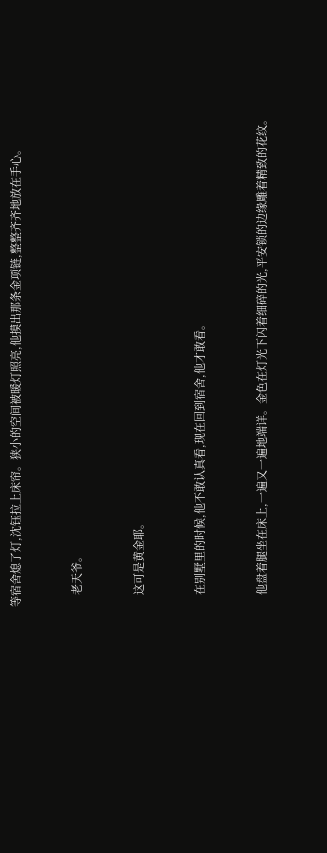等宿舍熄了灯,沈钰拉上床帘。狭小的空间被暖灯照亮,他摸出那条金项链,整整齐齐地放在手心。


    老天爷。


    这可是黄金耶。


    在别墅里的时候,他不敢认真看,现在回到宿舍,他才敢看。


    他盘着腿坐在床上,一遍又一遍地端详。金色在灯光下闪着细碎的光,平安锁的边缘雕着精致的花纹。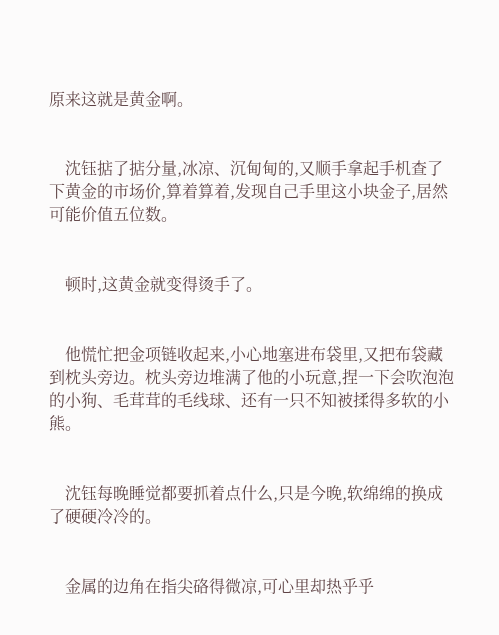原来这就是黄金啊。


    沈钰掂了掂分量,冰凉、沉甸甸的,又顺手拿起手机查了下黄金的市场价,算着算着,发现自己手里这小块金子,居然可能价值五位数。


    顿时,这黄金就变得烫手了。


    他慌忙把金项链收起来,小心地塞进布袋里,又把布袋藏到枕头旁边。枕头旁边堆满了他的小玩意,捏一下会吹泡泡的小狗、毛茸茸的毛线球、还有一只不知被揉得多软的小熊。


    沈钰每晚睡觉都要抓着点什么,只是今晚,软绵绵的换成了硬硬冷冷的。


    金属的边角在指尖硌得微凉,可心里却热乎乎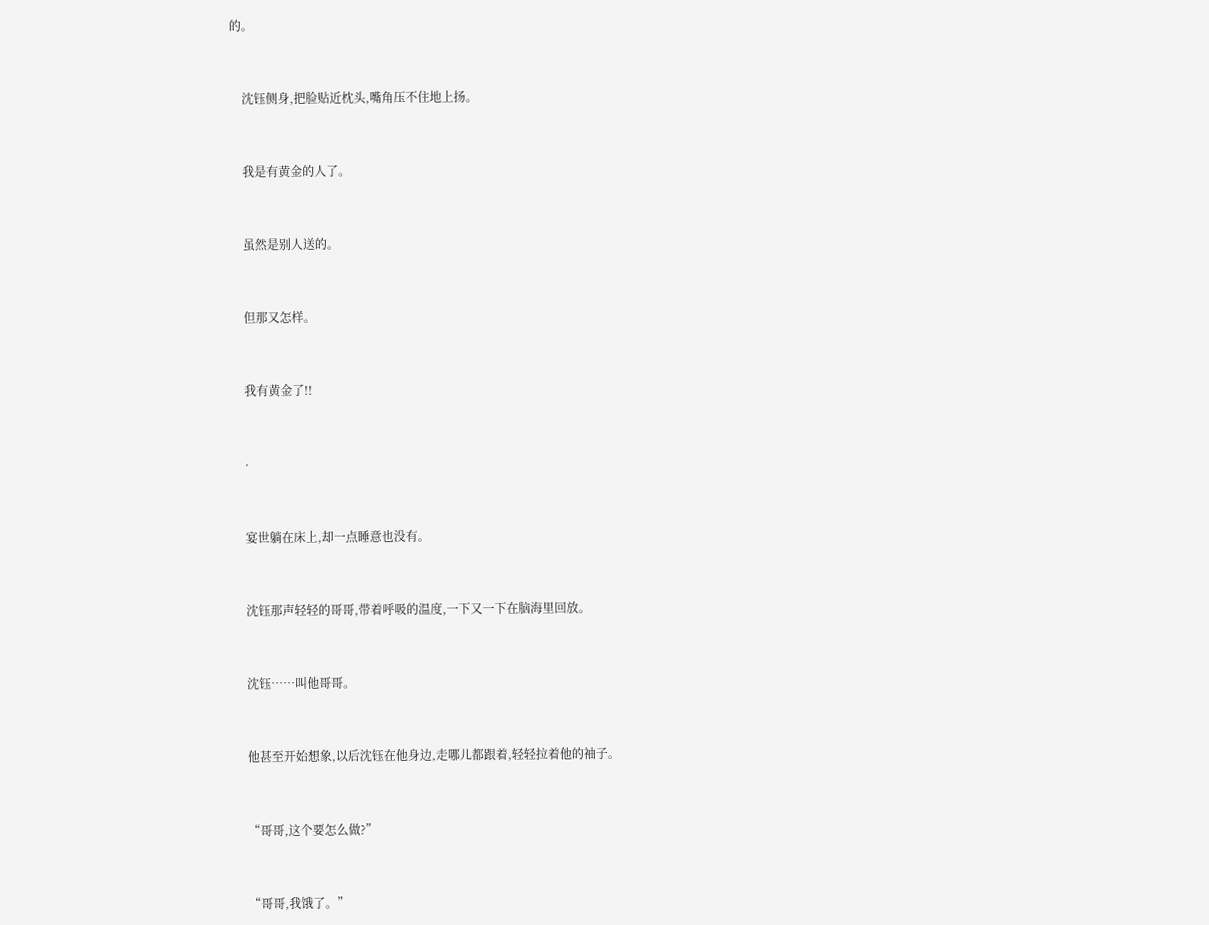的。


    沈钰侧身,把脸贴近枕头,嘴角压不住地上扬。


    我是有黄金的人了。


    虽然是别人送的。


    但那又怎样。


    我有黄金了!!


    ·


    宴世躺在床上,却一点睡意也没有。


    沈钰那声轻轻的哥哥,带着呼吸的温度,一下又一下在脑海里回放。


    沈钰……叫他哥哥。


    他甚至开始想象,以后沈钰在他身边,走哪儿都跟着,轻轻拉着他的袖子。


    “哥哥,这个要怎么做?”


    “哥哥,我饿了。”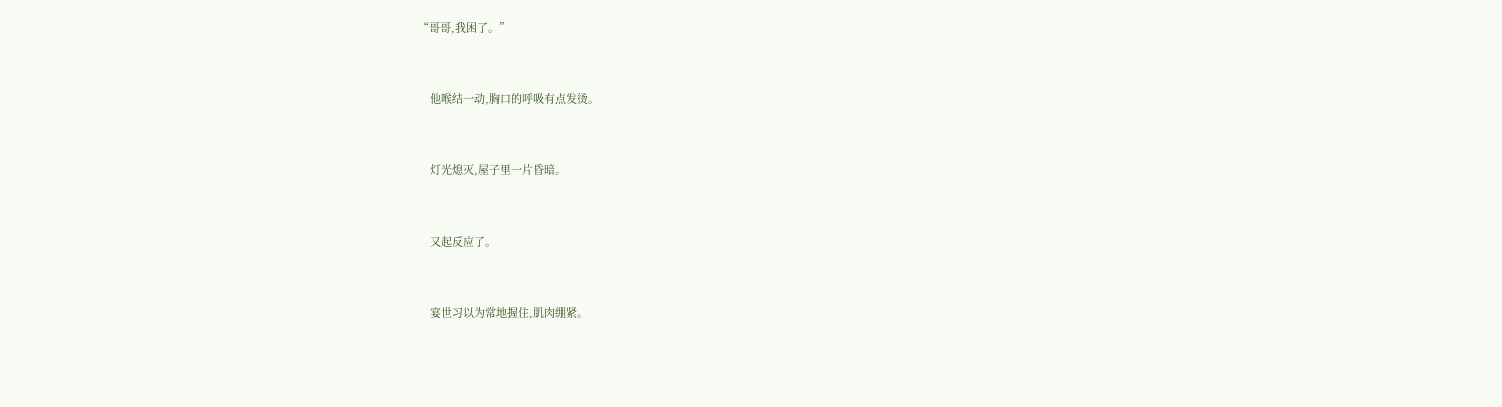“哥哥,我困了。”


    他喉结一动,胸口的呼吸有点发烫。


    灯光熄灭,屋子里一片昏暗。


    又起反应了。


    宴世习以为常地握住,肌肉绷紧。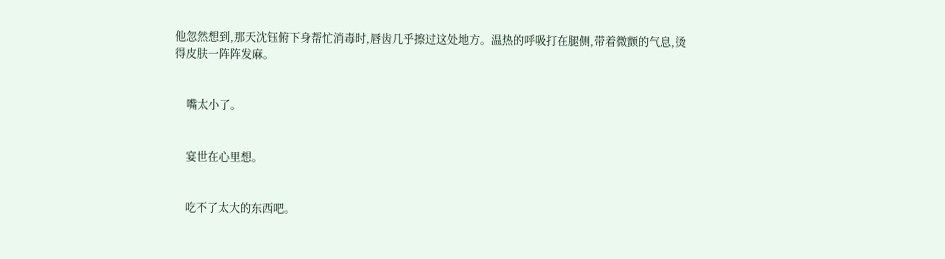他忽然想到,那天沈钰俯下身帮忙消毒时,唇齿几乎擦过这处地方。温热的呼吸打在腿侧,带着微颤的气息,烫得皮肤一阵阵发麻。


    嘴太小了。


    宴世在心里想。


    吃不了太大的东西吧。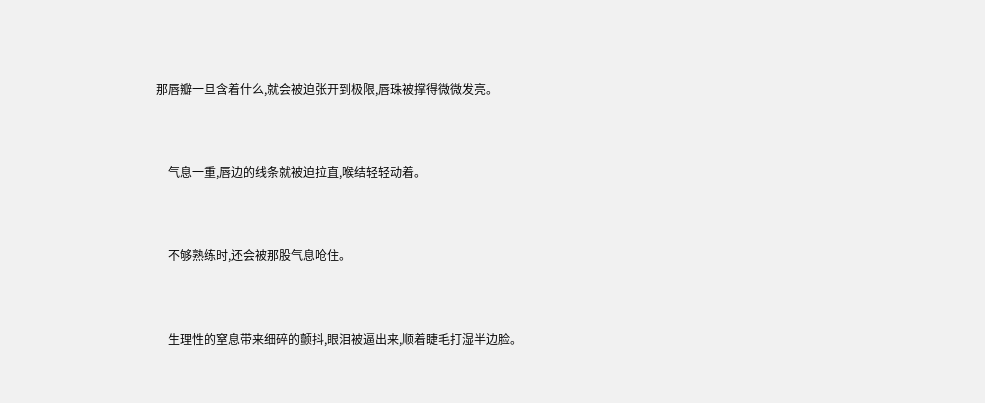那唇瓣一旦含着什么,就会被迫张开到极限,唇珠被撑得微微发亮。


    气息一重,唇边的线条就被迫拉直,喉结轻轻动着。


    不够熟练时,还会被那股气息呛住。


    生理性的窒息带来细碎的颤抖,眼泪被逼出来,顺着睫毛打湿半边脸。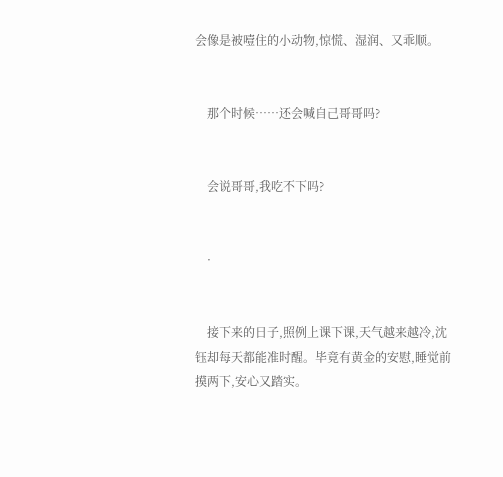会像是被噎住的小动物,惊慌、湿润、又乖顺。


    那个时候……还会喊自己哥哥吗?


    会说哥哥,我吃不下吗?


    ·


    接下来的日子,照例上课下课,天气越来越冷,沈钰却每天都能准时醒。毕竟有黄金的安慰,睡觉前摸两下,安心又踏实。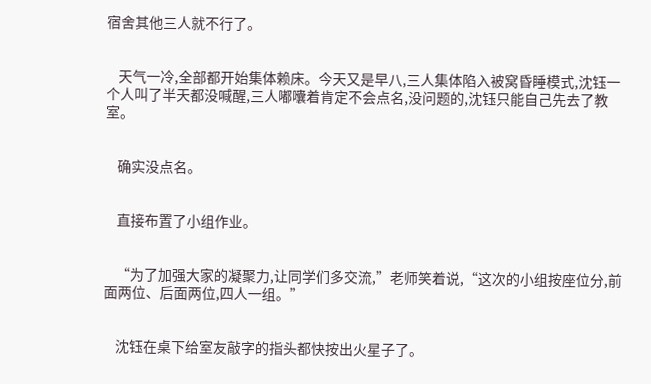宿舍其他三人就不行了。


    天气一冷,全部都开始集体赖床。今天又是早八,三人集体陷入被窝昏睡模式,沈钰一个人叫了半天都没喊醒,三人嘟囔着肯定不会点名,没问题的,沈钰只能自己先去了教室。


    确实没点名。


    直接布置了小组作业。


    “为了加强大家的凝聚力,让同学们多交流,”老师笑着说,“这次的小组按座位分,前面两位、后面两位,四人一组。”


    沈钰在桌下给室友敲字的指头都快按出火星子了。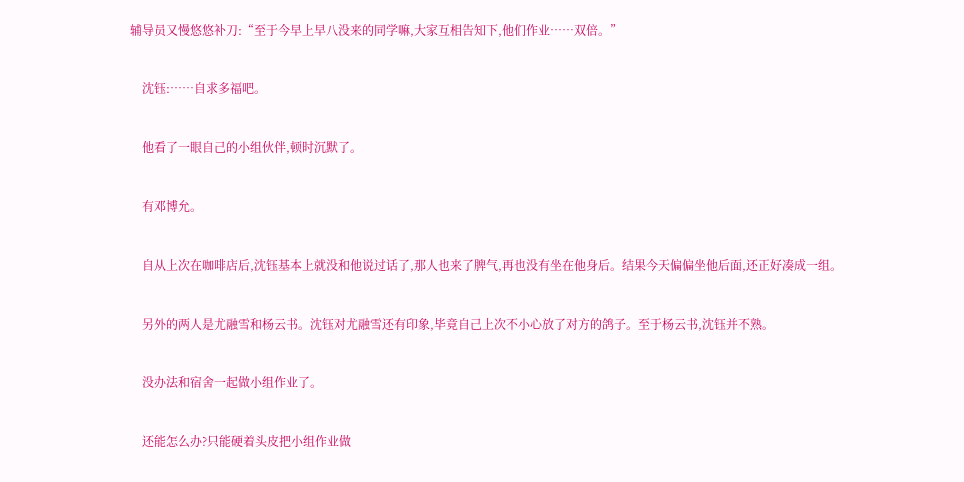辅导员又慢悠悠补刀:“至于今早上早八没来的同学嘛,大家互相告知下,他们作业……双倍。”


    沈钰:……自求多福吧。


    他看了一眼自己的小组伙伴,顿时沉默了。


    有邓博允。


    自从上次在咖啡店后,沈钰基本上就没和他说过话了,那人也来了脾气,再也没有坐在他身后。结果今天偏偏坐他后面,还正好凑成一组。


    另外的两人是尤融雪和杨云书。沈钰对尤融雪还有印象,毕竟自己上次不小心放了对方的鸽子。至于杨云书,沈钰并不熟。


    没办法和宿舍一起做小组作业了。


    还能怎么办?只能硬着头皮把小组作业做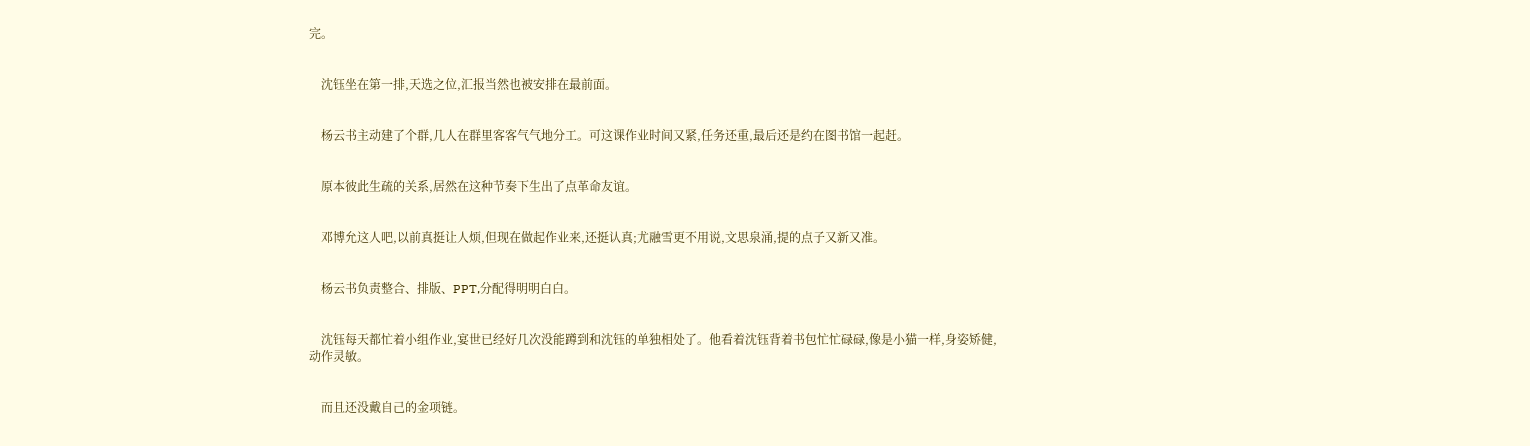完。


    沈钰坐在第一排,天选之位,汇报当然也被安排在最前面。


    杨云书主动建了个群,几人在群里客客气气地分工。可这课作业时间又紧,任务还重,最后还是约在图书馆一起赶。


    原本彼此生疏的关系,居然在这种节奏下生出了点革命友谊。


    邓博允这人吧,以前真挺让人烦,但现在做起作业来,还挺认真;尤融雪更不用说,文思泉涌,提的点子又新又准。


    杨云书负责整合、排版、PPT,分配得明明白白。


    沈钰每天都忙着小组作业,宴世已经好几次没能蹲到和沈钰的单独相处了。他看着沈钰背着书包忙忙碌碌,像是小猫一样,身姿矫健,动作灵敏。


    而且还没戴自己的金项链。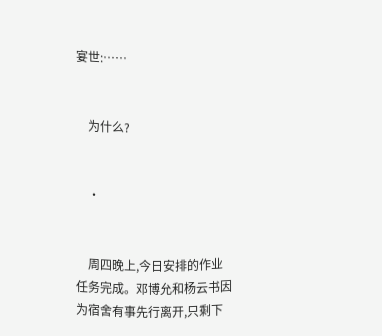宴世:……


    为什么?


    ·


    周四晚上,今日安排的作业任务完成。邓博允和杨云书因为宿舍有事先行离开,只剩下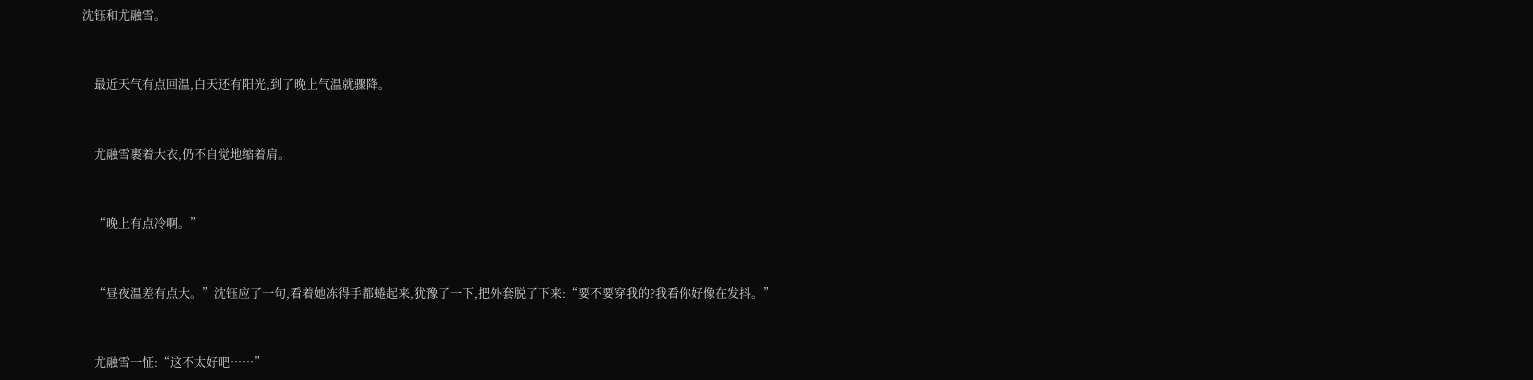沈钰和尤融雪。


    最近天气有点回温,白天还有阳光,到了晚上气温就骤降。


    尤融雪裹着大衣,仍不自觉地缩着肩。


    “晚上有点冷啊。”


    “昼夜温差有点大。”沈钰应了一句,看着她冻得手都蜷起来,犹豫了一下,把外套脱了下来:“要不要穿我的?我看你好像在发抖。”


    尤融雪一怔:“这不太好吧……”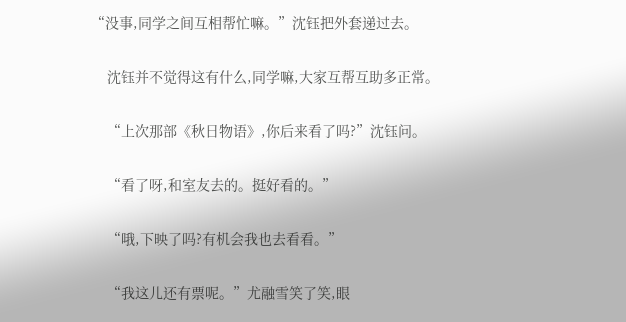“没事,同学之间互相帮忙嘛。”沈钰把外套递过去。


    沈钰并不觉得这有什么,同学嘛,大家互帮互助多正常。


    “上次那部《秋日物语》,你后来看了吗?”沈钰问。


    “看了呀,和室友去的。挺好看的。”


    “哦,下映了吗?有机会我也去看看。”


    “我这儿还有票呢。”尤融雪笑了笑,眼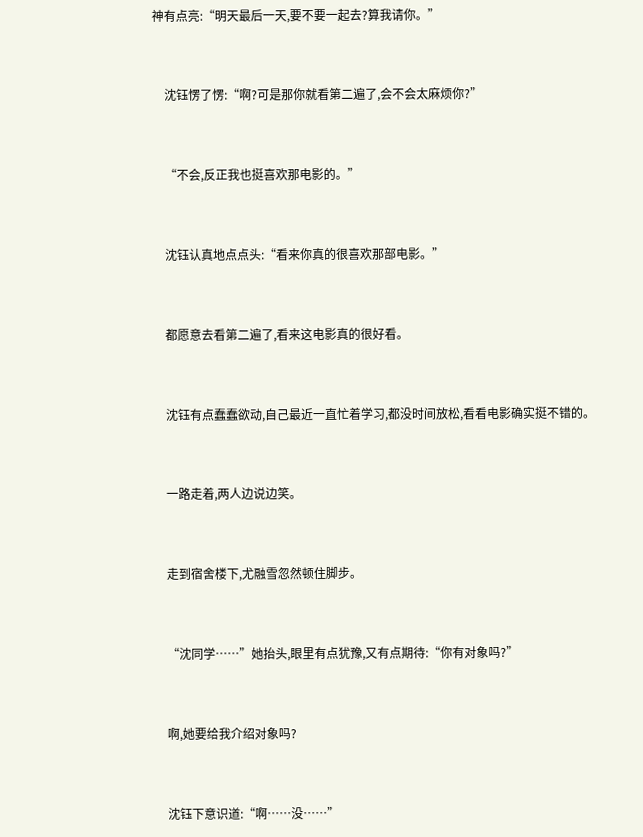神有点亮:“明天最后一天,要不要一起去?算我请你。”


    沈钰愣了愣:“啊?可是那你就看第二遍了,会不会太麻烦你?”


    “不会,反正我也挺喜欢那电影的。”


    沈钰认真地点点头:“看来你真的很喜欢那部电影。”


    都愿意去看第二遍了,看来这电影真的很好看。


    沈钰有点蠢蠢欲动,自己最近一直忙着学习,都没时间放松,看看电影确实挺不错的。


    一路走着,两人边说边笑。


    走到宿舍楼下,尤融雪忽然顿住脚步。


    “沈同学……”她抬头,眼里有点犹豫,又有点期待:“你有对象吗?”


    啊,她要给我介绍对象吗?


    沈钰下意识道:“啊……没……”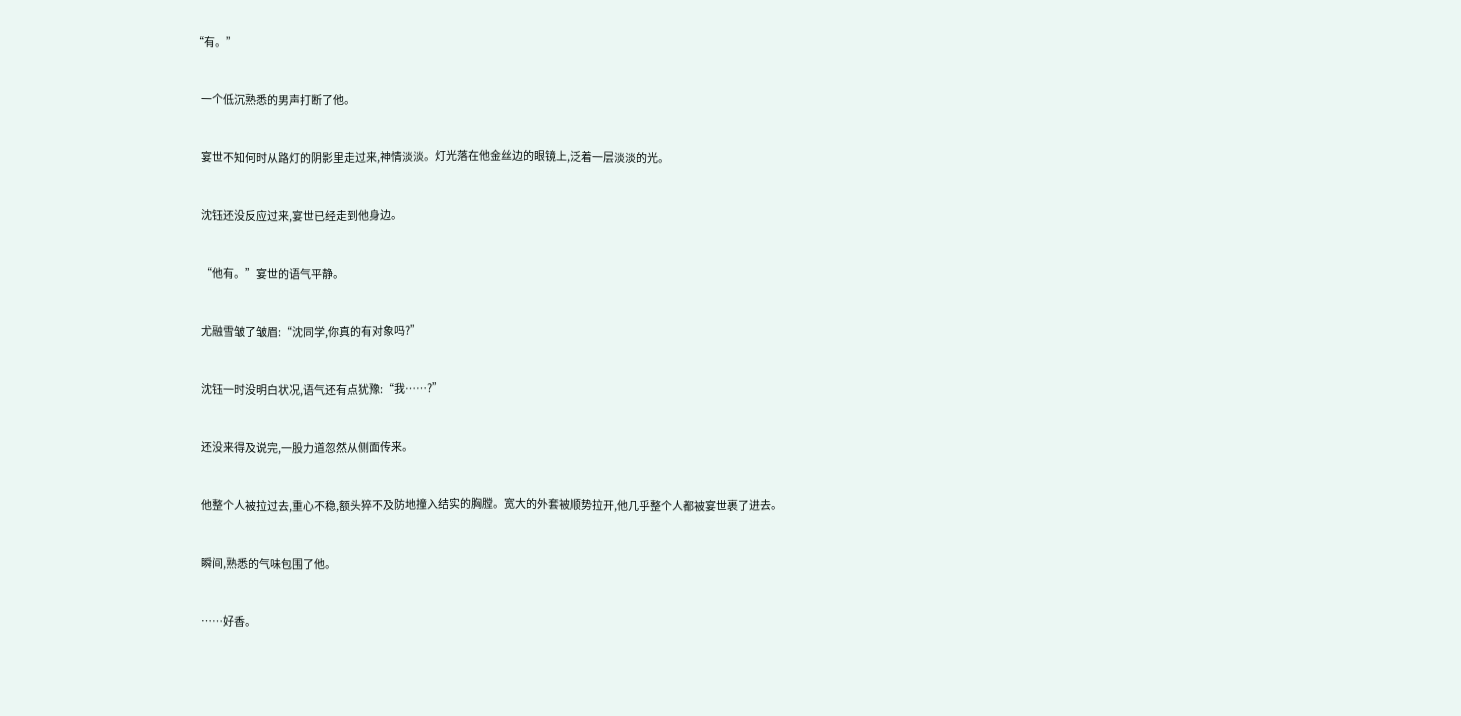“有。”


    一个低沉熟悉的男声打断了他。


    宴世不知何时从路灯的阴影里走过来,神情淡淡。灯光落在他金丝边的眼镜上,泛着一层淡淡的光。


    沈钰还没反应过来,宴世已经走到他身边。


    “他有。”宴世的语气平静。


    尤融雪皱了皱眉:“沈同学,你真的有对象吗?”


    沈钰一时没明白状况,语气还有点犹豫:“我……?”


    还没来得及说完,一股力道忽然从侧面传来。


    他整个人被拉过去,重心不稳,额头猝不及防地撞入结实的胸膛。宽大的外套被顺势拉开,他几乎整个人都被宴世裹了进去。


    瞬间,熟悉的气味包围了他。


    ……好香。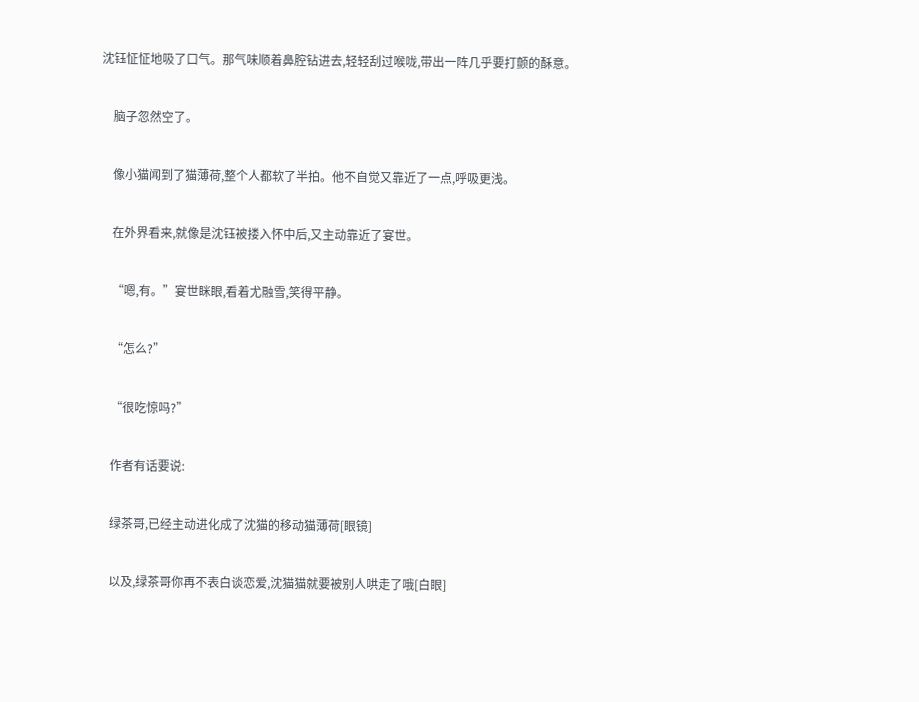沈钰怔怔地吸了口气。那气味顺着鼻腔钻进去,轻轻刮过喉咙,带出一阵几乎要打颤的酥意。


    脑子忽然空了。


    像小猫闻到了猫薄荷,整个人都软了半拍。他不自觉又靠近了一点,呼吸更浅。


    在外界看来,就像是沈钰被搂入怀中后,又主动靠近了宴世。


    “嗯,有。”宴世眯眼,看着尤融雪,笑得平静。


    “怎么?”


    “很吃惊吗?”


    作者有话要说:


    绿茶哥,已经主动进化成了沈猫的移动猫薄荷[眼镜]


    以及,绿茶哥你再不表白谈恋爱,沈猫猫就要被别人哄走了哦[白眼]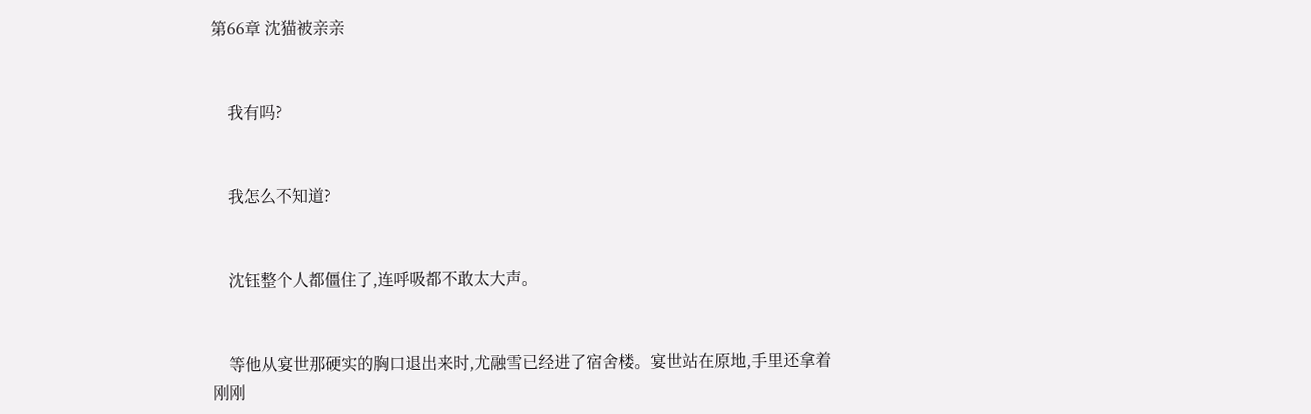第66章 沈猫被亲亲


    我有吗?


    我怎么不知道?


    沈钰整个人都僵住了,连呼吸都不敢太大声。


    等他从宴世那硬实的胸口退出来时,尤融雪已经进了宿舍楼。宴世站在原地,手里还拿着刚刚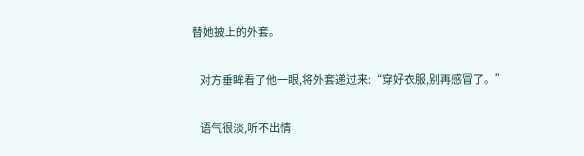替她披上的外套。


    对方垂眸看了他一眼,将外套递过来:“穿好衣服,别再感冒了。”


    语气很淡,听不出情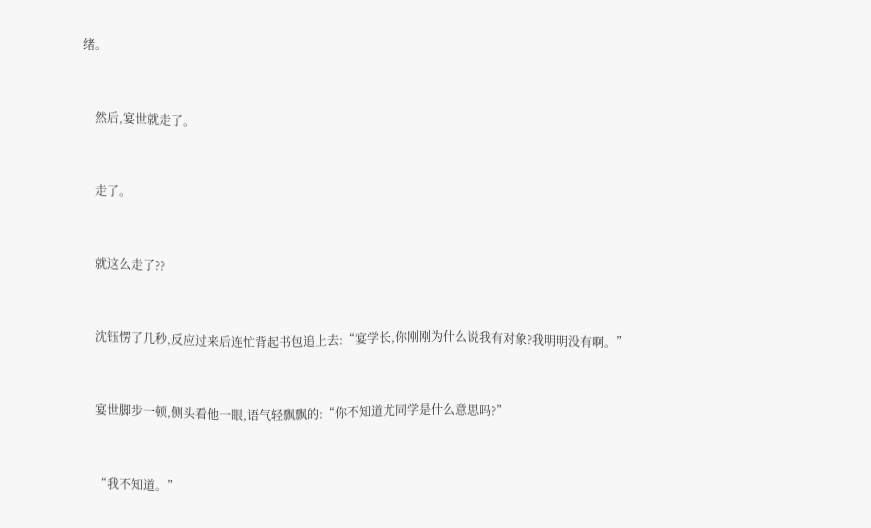绪。


    然后,宴世就走了。


    走了。


    就这么走了??


    沈钰愣了几秒,反应过来后连忙背起书包追上去:“宴学长,你刚刚为什么说我有对象?我明明没有啊。”


    宴世脚步一顿,侧头看他一眼,语气轻飘飘的:“你不知道尤同学是什么意思吗?”


    “我不知道。”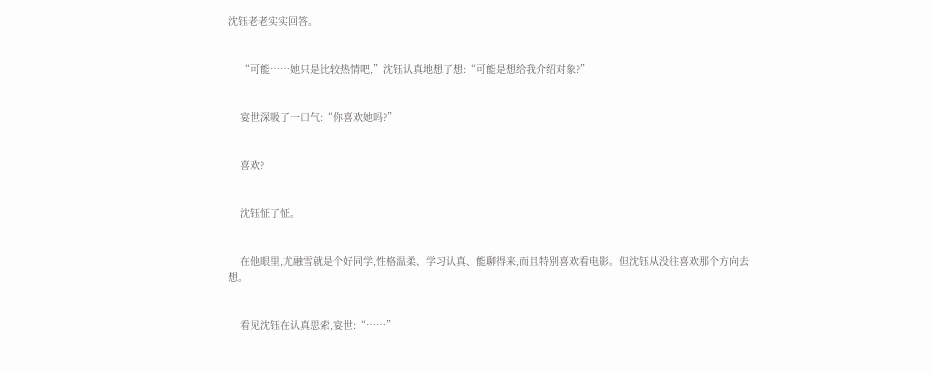沈钰老老实实回答。


    “可能……她只是比较热情吧,”沈钰认真地想了想:“可能是想给我介绍对象?”


    宴世深吸了一口气:“你喜欢她吗?”


    喜欢?


    沈钰怔了怔。


    在他眼里,尤融雪就是个好同学,性格温柔、学习认真、能聊得来,而且特别喜欢看电影。但沈钰从没往喜欢那个方向去想。


    看见沈钰在认真思索,宴世:“……”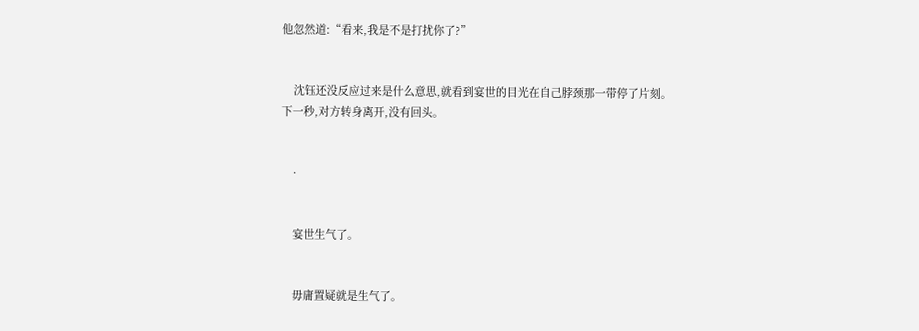他忽然道:“看来,我是不是打扰你了?”


    沈钰还没反应过来是什么意思,就看到宴世的目光在自己脖颈那一带停了片刻。下一秒,对方转身离开,没有回头。


    ·


    宴世生气了。


    毋庸置疑就是生气了。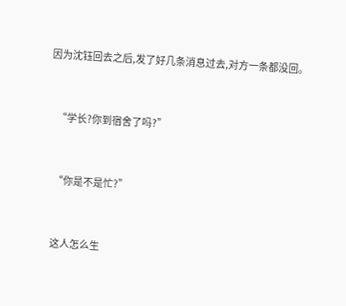因为沈钰回去之后,发了好几条消息过去,对方一条都没回。


    “学长?你到宿舍了吗?”


    “你是不是忙?”


    这人怎么生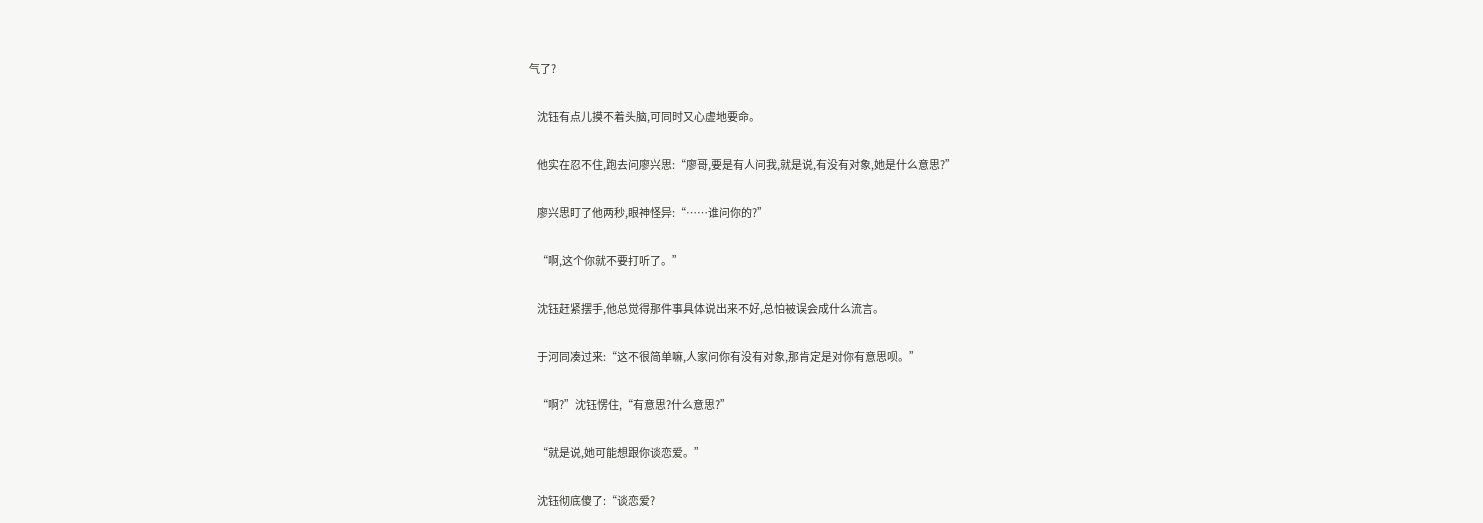气了?


    沈钰有点儿摸不着头脑,可同时又心虚地要命。


    他实在忍不住,跑去问廖兴思:“廖哥,要是有人问我,就是说,有没有对象,她是什么意思?”


    廖兴思盯了他两秒,眼神怪异:“……谁问你的?”


    “啊,这个你就不要打听了。”


    沈钰赶紧摆手,他总觉得那件事具体说出来不好,总怕被误会成什么流言。


    于河同凑过来:“这不很简单嘛,人家问你有没有对象,那肯定是对你有意思呗。”


    “啊?”沈钰愣住,“有意思?什么意思?”


    “就是说,她可能想跟你谈恋爱。”


    沈钰彻底傻了:“谈恋爱?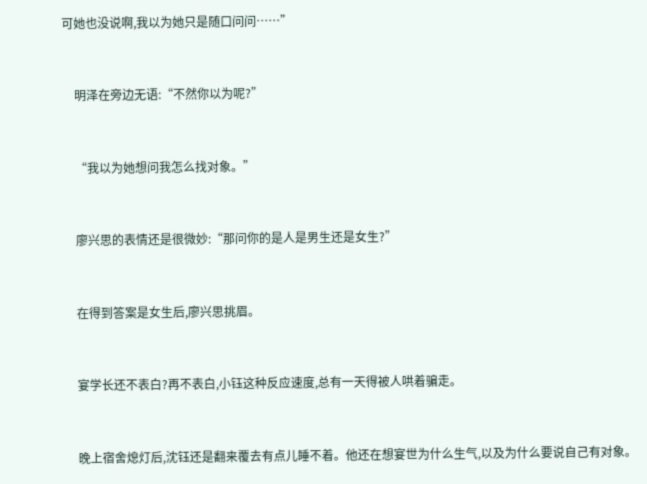可她也没说啊,我以为她只是随口问问……”


    明泽在旁边无语:“不然你以为呢?”


    “我以为她想问我怎么找对象。”


    廖兴思的表情还是很微妙:“那问你的是人是男生还是女生?”


    在得到答案是女生后,廖兴思挑眉。


    宴学长还不表白?再不表白,小钰这种反应速度,总有一天得被人哄着骗走。


    晚上宿舍熄灯后,沈钰还是翻来覆去有点儿睡不着。他还在想宴世为什么生气,以及为什么要说自己有对象。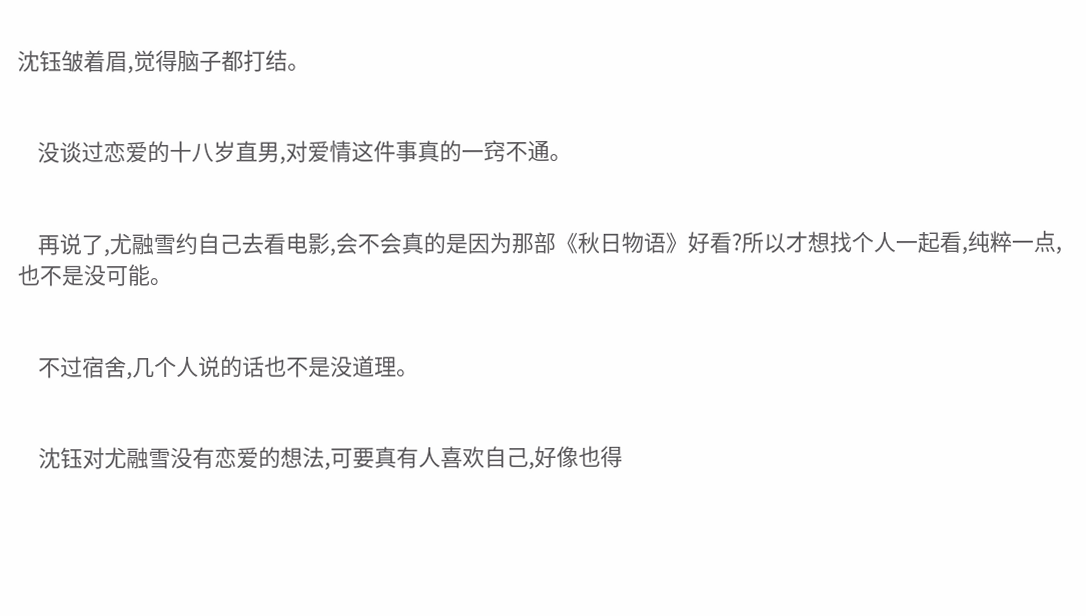沈钰皱着眉,觉得脑子都打结。


    没谈过恋爱的十八岁直男,对爱情这件事真的一窍不通。


    再说了,尤融雪约自己去看电影,会不会真的是因为那部《秋日物语》好看?所以才想找个人一起看,纯粹一点,也不是没可能。


    不过宿舍,几个人说的话也不是没道理。


    沈钰对尤融雪没有恋爱的想法,可要真有人喜欢自己,好像也得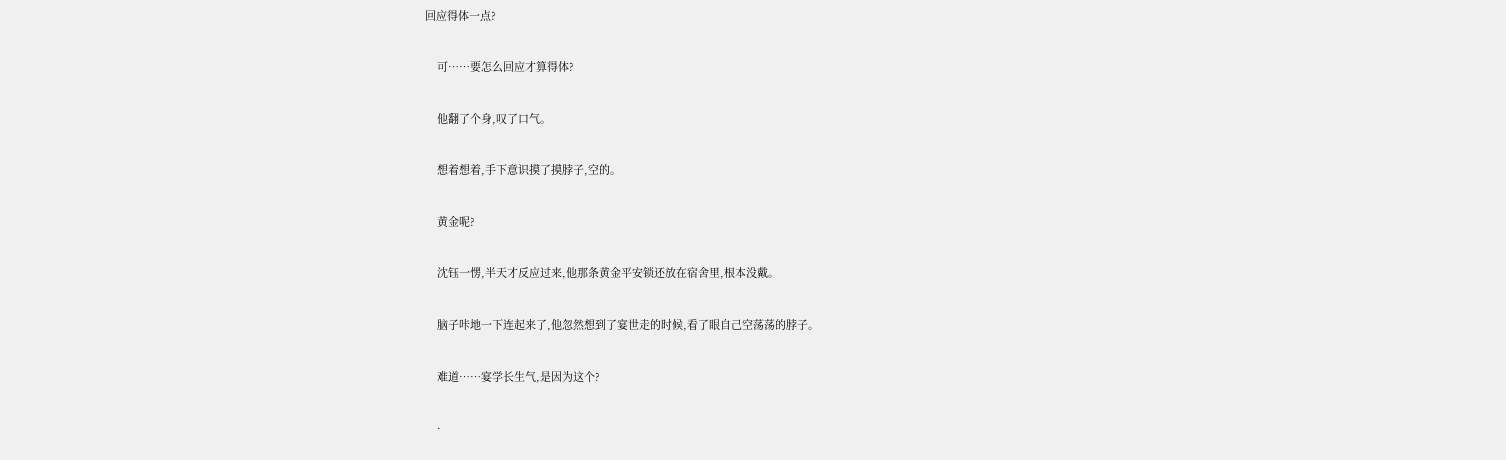回应得体一点?


    可……要怎么回应才算得体?


    他翻了个身,叹了口气。


    想着想着,手下意识摸了摸脖子,空的。


    黄金呢?


    沈钰一愣,半天才反应过来,他那条黄金平安锁还放在宿舍里,根本没戴。


    脑子咔地一下连起来了,他忽然想到了宴世走的时候,看了眼自己空荡荡的脖子。


    难道……宴学长生气,是因为这个?


    ·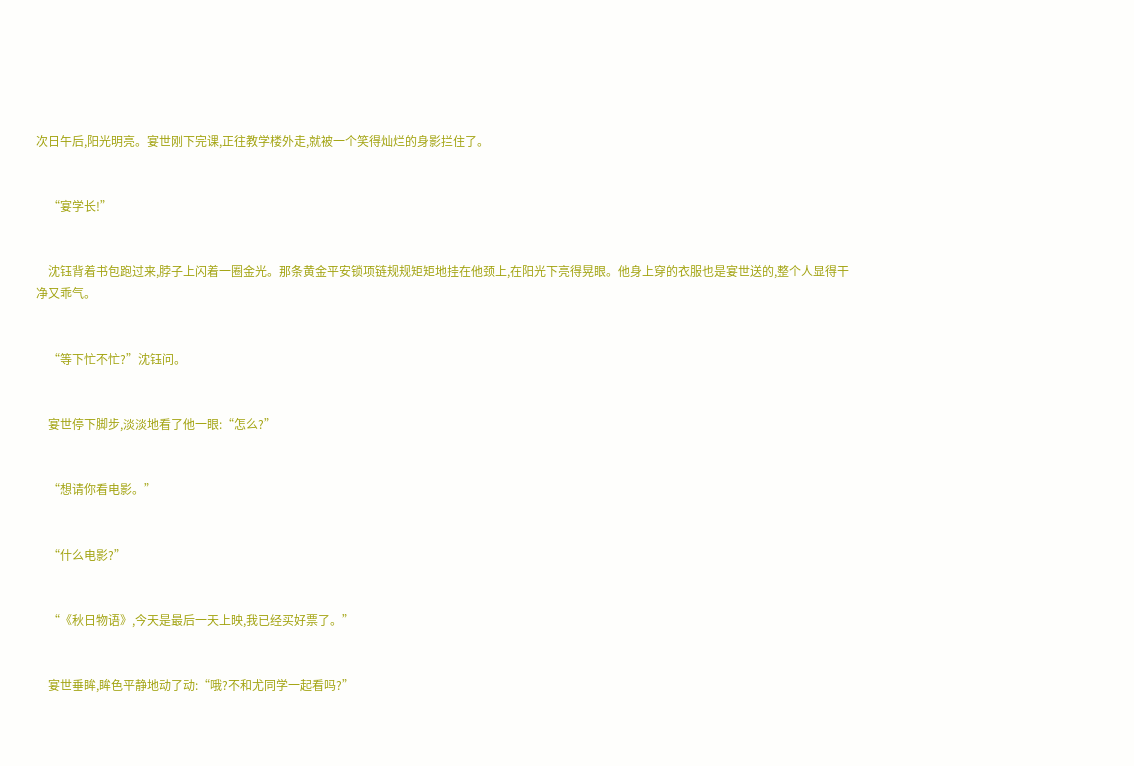次日午后,阳光明亮。宴世刚下完课,正往教学楼外走,就被一个笑得灿烂的身影拦住了。


    “宴学长!”


    沈钰背着书包跑过来,脖子上闪着一圈金光。那条黄金平安锁项链规规矩矩地挂在他颈上,在阳光下亮得晃眼。他身上穿的衣服也是宴世送的,整个人显得干净又乖气。


    “等下忙不忙?”沈钰问。


    宴世停下脚步,淡淡地看了他一眼:“怎么?”


    “想请你看电影。”


    “什么电影?”


    “《秋日物语》,今天是最后一天上映,我已经买好票了。”


    宴世垂眸,眸色平静地动了动:“哦?不和尤同学一起看吗?”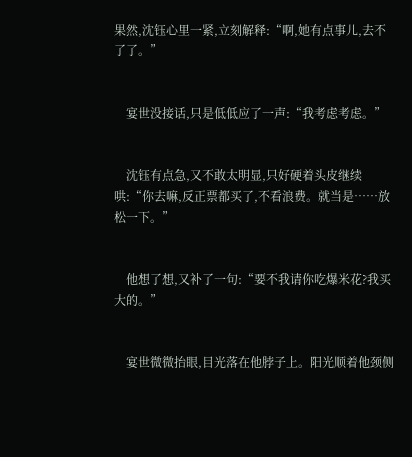果然,沈钰心里一紧,立刻解释:“啊,她有点事儿,去不了了。”


    宴世没接话,只是低低应了一声:“我考虑考虑。”


    沈钰有点急,又不敢太明显,只好硬着头皮继续哄:“你去嘛,反正票都买了,不看浪费。就当是……放松一下。”


    他想了想,又补了一句:“要不我请你吃爆米花?我买大的。”


    宴世微微抬眼,目光落在他脖子上。阳光顺着他颈侧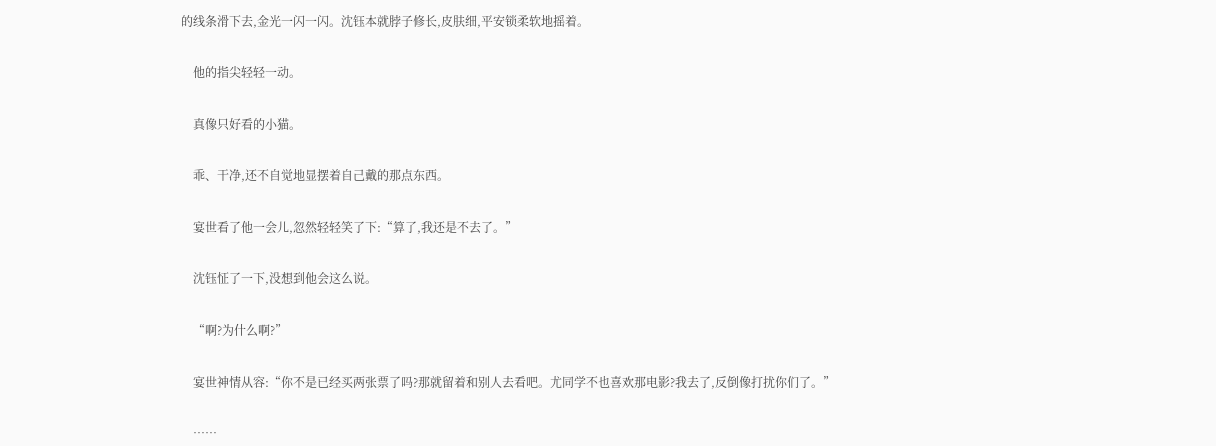的线条滑下去,金光一闪一闪。沈钰本就脖子修长,皮肤细,平安锁柔软地摇着。


    他的指尖轻轻一动。


    真像只好看的小猫。


    乖、干净,还不自觉地显摆着自己戴的那点东西。


    宴世看了他一会儿,忽然轻轻笑了下:“算了,我还是不去了。”


    沈钰怔了一下,没想到他会这么说。


    “啊?为什么啊?”


    宴世神情从容:“你不是已经买两张票了吗?那就留着和别人去看吧。尤同学不也喜欢那电影?我去了,反倒像打扰你们了。”


    ……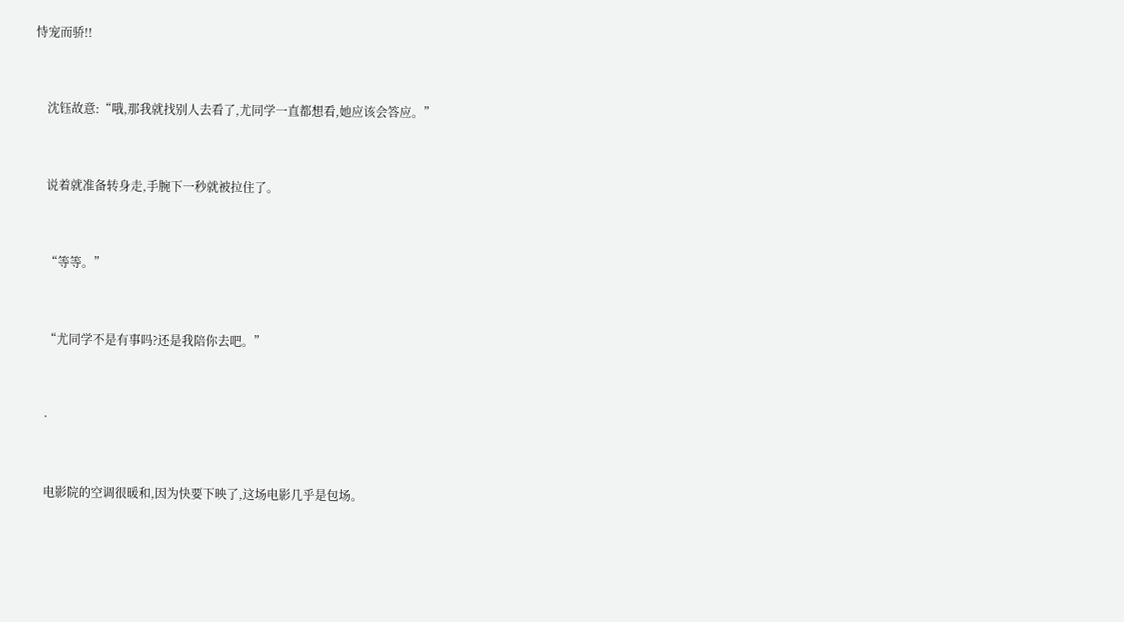恃宠而骄!!


    沈钰故意:“哦,那我就找别人去看了,尤同学一直都想看,她应该会答应。”


    说着就准备转身走,手腕下一秒就被拉住了。


    “等等。”


    “尤同学不是有事吗?还是我陪你去吧。”


    ·


    电影院的空调很暖和,因为快要下映了,这场电影几乎是包场。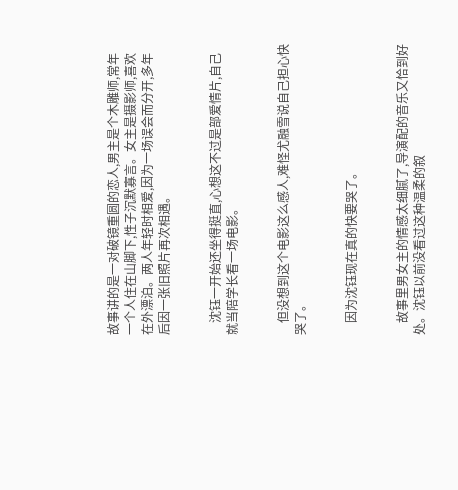故事讲的是一对破镜重圆的恋人,男主是个木雕师,常年一个人住在山脚下,性子沉默寡言。女主是摄影师,喜欢在外漂泊。两人年轻时相爱,因为一场误会而分开,多年后因一张旧照片再次相遇。


    沈钰一开始还坐得挺直,心想这不过是部爱情片,自己就当陪学长看一场电影。


    但没想到这个电影这么感人,难怪尤融雪说自己担心快哭了。


    因为沈钰现在真的快要哭了。


    故事里男女主的情感太细腻了,导演配的音乐又恰到好处。沈钰以前没看过这种温柔的叙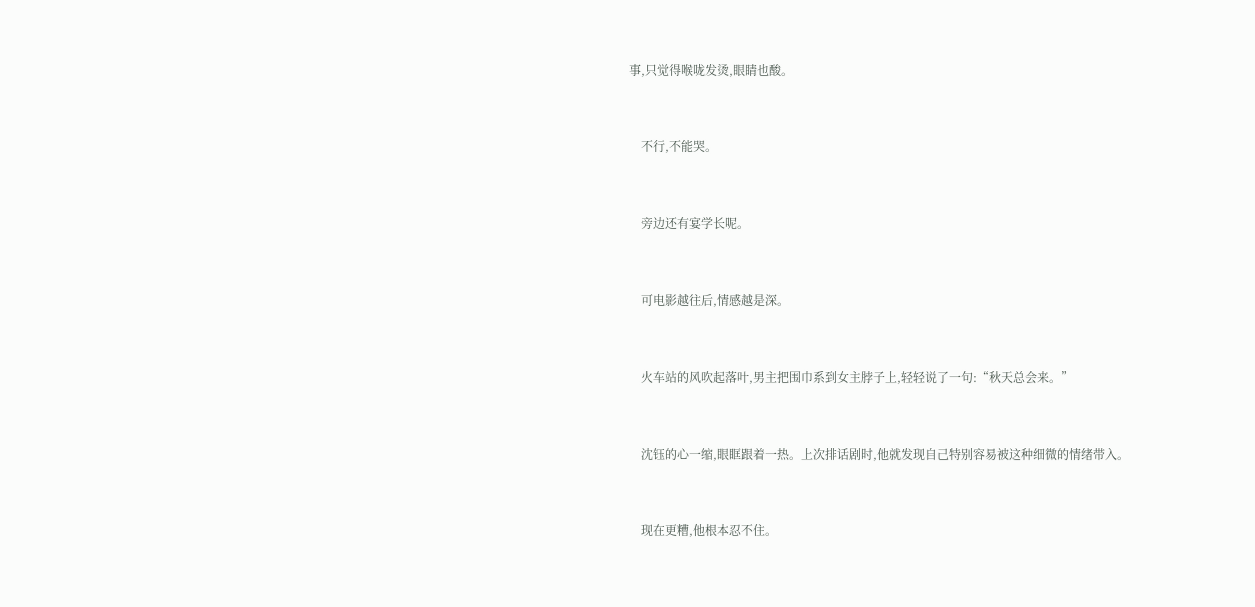事,只觉得喉咙发烫,眼睛也酸。


    不行,不能哭。


    旁边还有宴学长呢。


    可电影越往后,情感越是深。


    火车站的风吹起落叶,男主把围巾系到女主脖子上,轻轻说了一句:“秋天总会来。”


    沈钰的心一缩,眼眶跟着一热。上次排话剧时,他就发现自己特别容易被这种细微的情绪带入。


    现在更糟,他根本忍不住。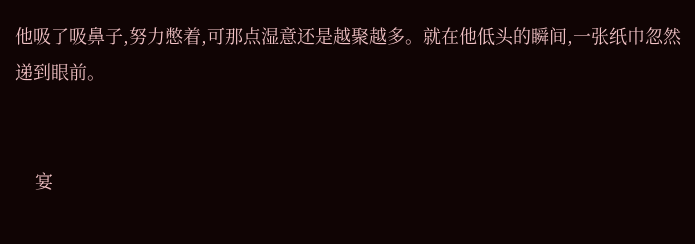他吸了吸鼻子,努力憋着,可那点湿意还是越聚越多。就在他低头的瞬间,一张纸巾忽然递到眼前。


    宴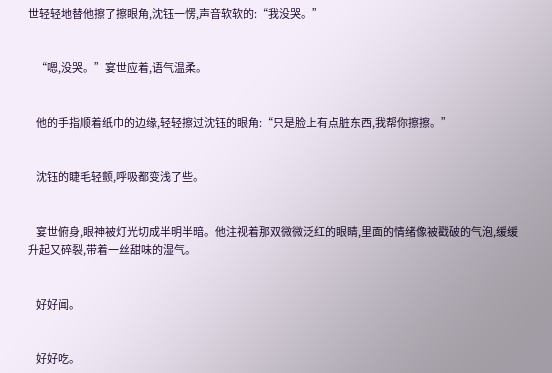世轻轻地替他擦了擦眼角,沈钰一愣,声音软软的:“我没哭。”


    “嗯,没哭。”宴世应着,语气温柔。


    他的手指顺着纸巾的边缘,轻轻擦过沈钰的眼角:“只是脸上有点脏东西,我帮你擦擦。”


    沈钰的睫毛轻颤,呼吸都变浅了些。


    宴世俯身,眼神被灯光切成半明半暗。他注视着那双微微泛红的眼睛,里面的情绪像被戳破的气泡,缓缓升起又碎裂,带着一丝甜味的湿气。


    好好闻。


    好好吃。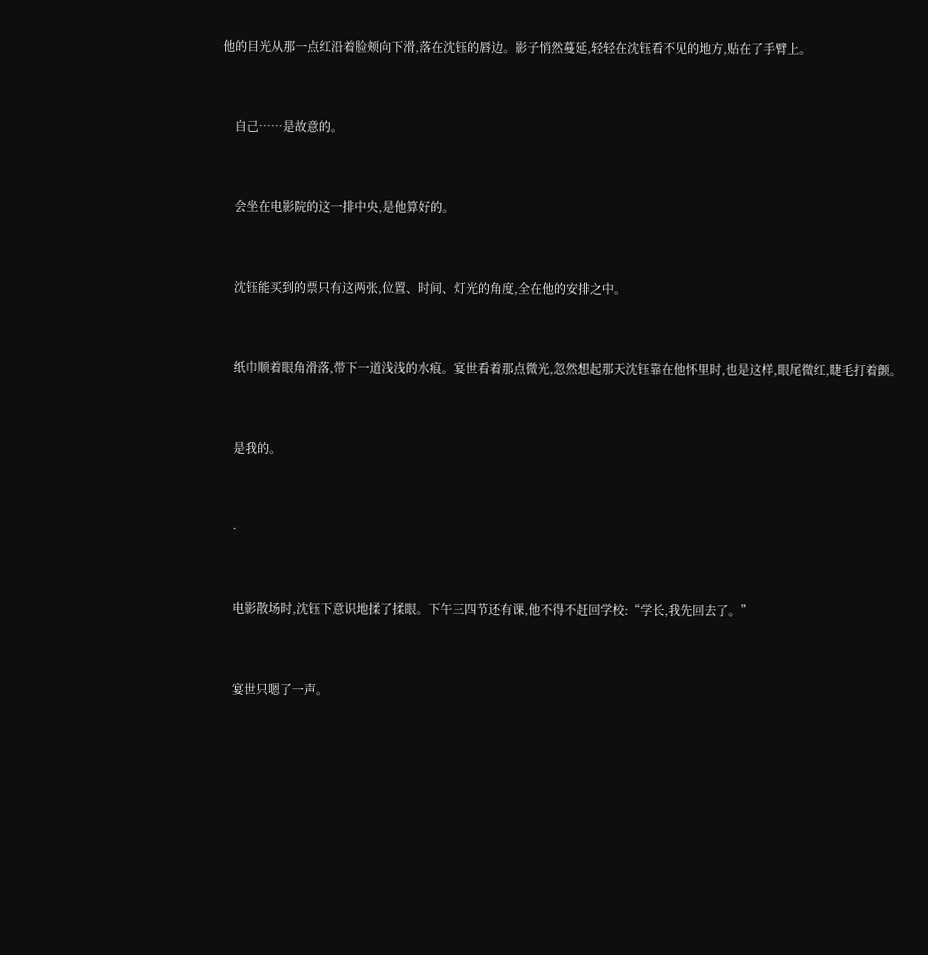他的目光从那一点红沿着脸颊向下滑,落在沈钰的唇边。影子悄然蔓延,轻轻在沈钰看不见的地方,贴在了手臂上。


    自己……是故意的。


    会坐在电影院的这一排中央,是他算好的。


    沈钰能买到的票只有这两张,位置、时间、灯光的角度,全在他的安排之中。


    纸巾顺着眼角滑落,带下一道浅浅的水痕。宴世看着那点微光,忽然想起那天沈钰靠在他怀里时,也是这样,眼尾微红,睫毛打着颤。


    是我的。


    ·


    电影散场时,沈钰下意识地揉了揉眼。下午三四节还有课,他不得不赶回学校:“学长,我先回去了。”


    宴世只嗯了一声。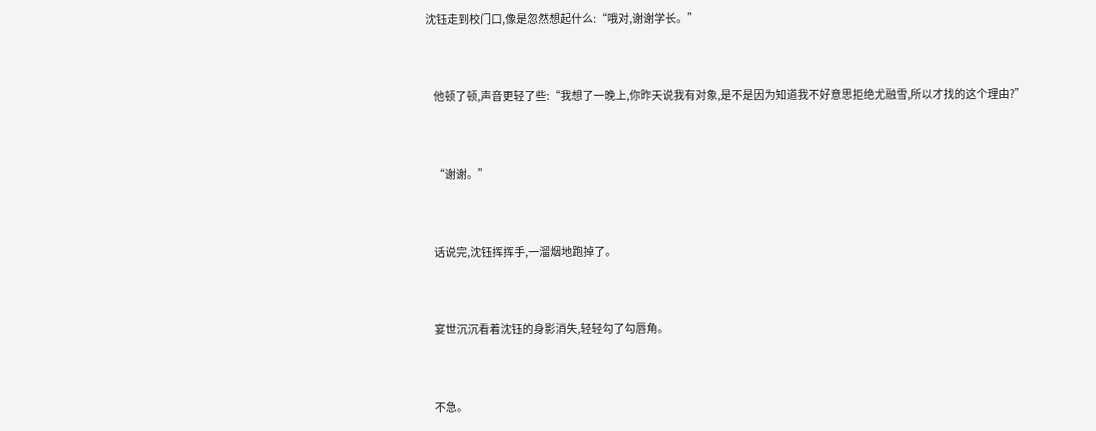沈钰走到校门口,像是忽然想起什么:“哦对,谢谢学长。”


    他顿了顿,声音更轻了些:“我想了一晚上,你昨天说我有对象,是不是因为知道我不好意思拒绝尤融雪,所以才找的这个理由?”


    “谢谢。”


    话说完,沈钰挥挥手,一溜烟地跑掉了。


    宴世沉沉看着沈钰的身影消失,轻轻勾了勾唇角。


    不急。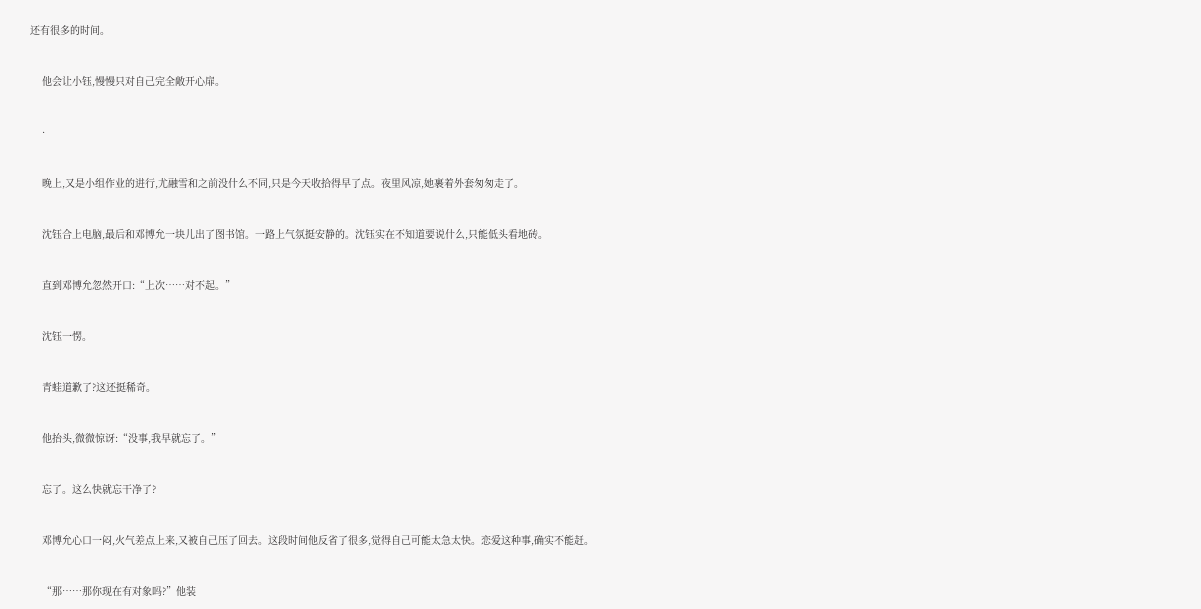还有很多的时间。


    他会让小钰,慢慢只对自己完全敞开心扉。


    ·


    晚上,又是小组作业的进行,尤融雪和之前没什么不同,只是今天收拾得早了点。夜里风凉,她裹着外套匆匆走了。


    沈钰合上电脑,最后和邓博允一块儿出了图书馆。一路上气氛挺安静的。沈钰实在不知道要说什么,只能低头看地砖。


    直到邓博允忽然开口:“上次……对不起。”


    沈钰一愣。


    青蛙道歉了?这还挺稀奇。


    他抬头,微微惊讶:“没事,我早就忘了。”


    忘了。这么快就忘干净了?


    邓博允心口一闷,火气差点上来,又被自己压了回去。这段时间他反省了很多,觉得自己可能太急太快。恋爱这种事,确实不能赶。


    “那……那你现在有对象吗?”他装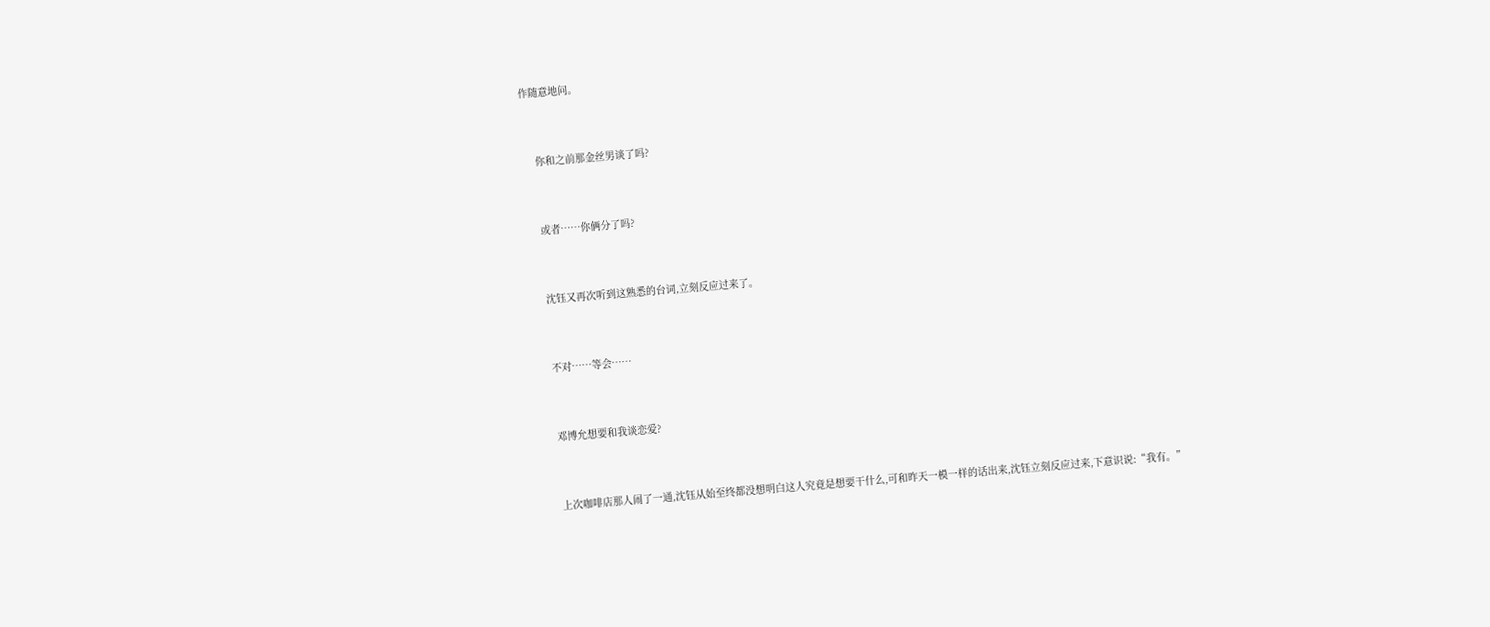作随意地问。


    你和之前那金丝男谈了吗?


    或者……你俩分了吗?


    沈钰又再次听到这熟悉的台词,立刻反应过来了。


    不对……等会……


    邓博允想要和我谈恋爱?


    上次咖啡店那人闹了一通,沈钰从始至终都没想明白这人究竟是想要干什么,可和昨天一模一样的话出来,沈钰立刻反应过来,下意识说:“我有。”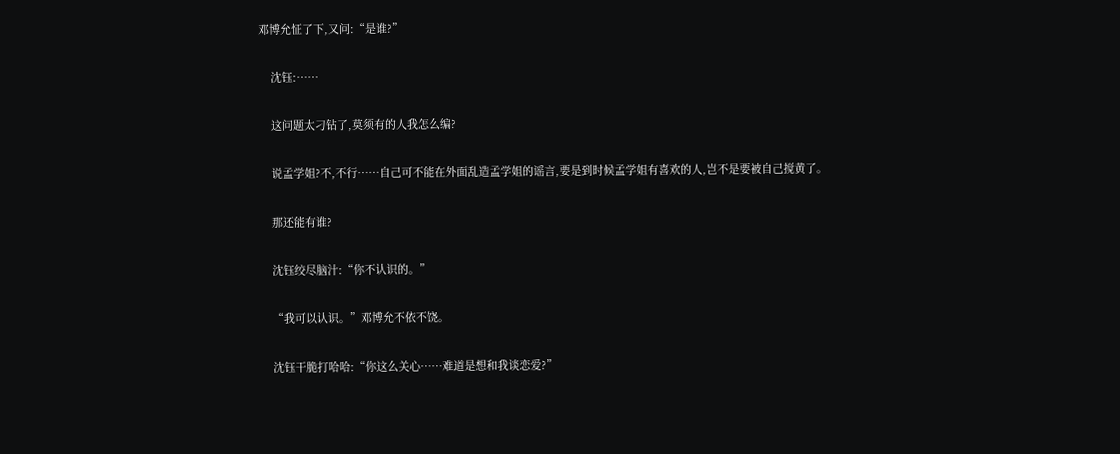邓博允怔了下,又问:“是谁?”


    沈钰:……


    这问题太刁钻了,莫须有的人我怎么编?


    说孟学姐?不,不行……自己可不能在外面乱造孟学姐的谣言,要是到时候孟学姐有喜欢的人,岂不是要被自己搅黄了。


    那还能有谁?


    沈钰绞尽脑汁:“你不认识的。”


    “我可以认识。”邓博允不依不饶。


    沈钰干脆打哈哈:“你这么关心……难道是想和我谈恋爱?”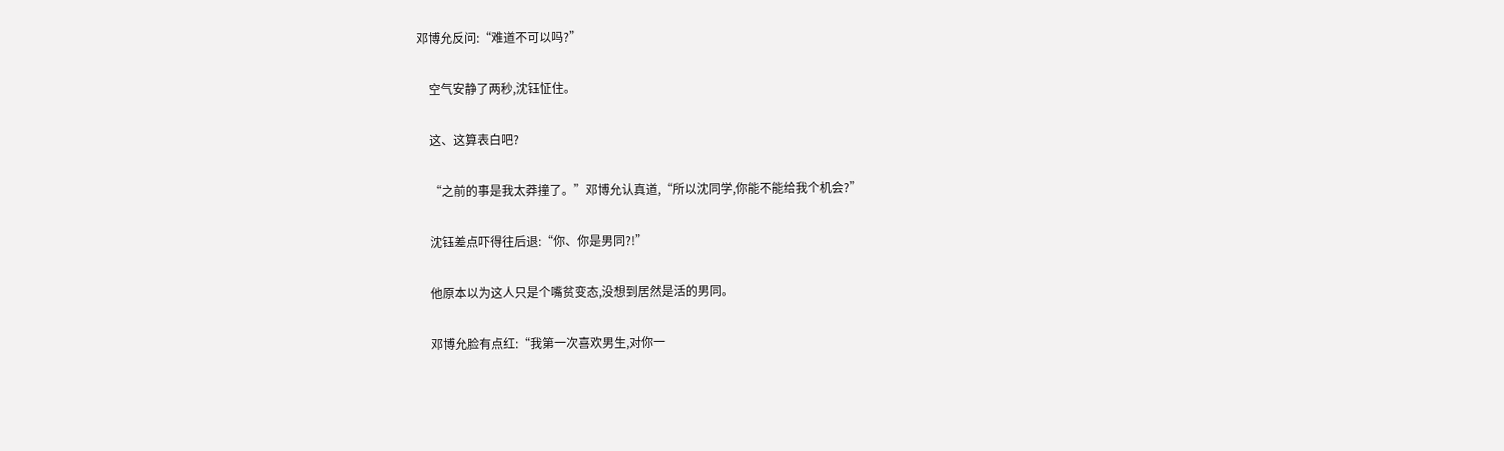邓博允反问:“难道不可以吗?”


    空气安静了两秒,沈钰怔住。


    这、这算表白吧?


    “之前的事是我太莽撞了。”邓博允认真道,“所以沈同学,你能不能给我个机会?”


    沈钰差点吓得往后退:“你、你是男同?!”


    他原本以为这人只是个嘴贫变态,没想到居然是活的男同。


    邓博允脸有点红:“我第一次喜欢男生,对你一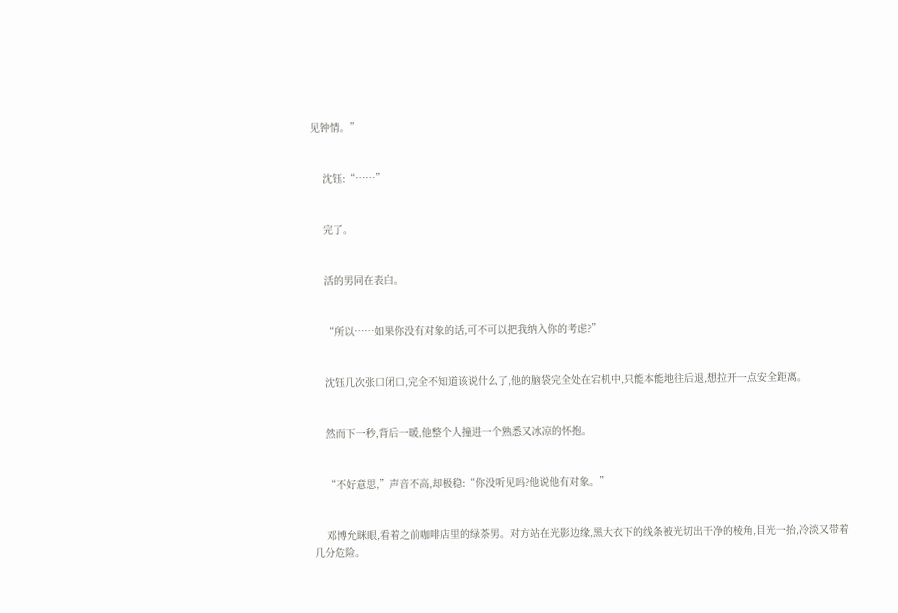见钟情。”


    沈钰:“……”


    完了。


    活的男同在表白。


    “所以……如果你没有对象的话,可不可以把我纳入你的考虑?”


    沈钰几次张口闭口,完全不知道该说什么了,他的脑袋完全处在宕机中,只能本能地往后退,想拉开一点安全距离。


    然而下一秒,背后一暖,他整个人撞进一个熟悉又冰凉的怀抱。


    “不好意思,”声音不高,却极稳:“你没听见吗?他说他有对象。”


    邓博允眯眼,看着之前咖啡店里的绿茶男。对方站在光影边缘,黑大衣下的线条被光切出干净的棱角,目光一抬,冷淡又带着几分危险。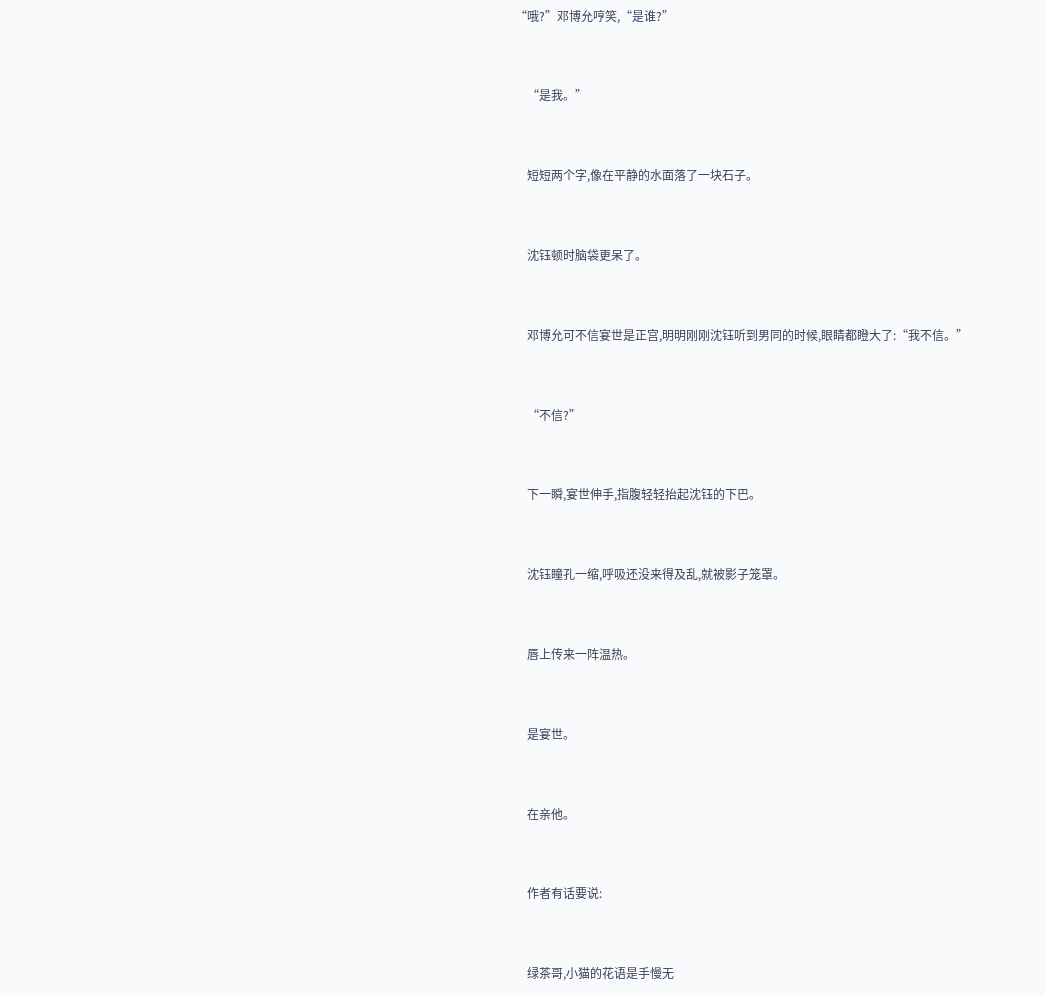“哦?”邓博允哼笑,“是谁?”


    “是我。”


    短短两个字,像在平静的水面落了一块石子。


    沈钰顿时脑袋更呆了。


    邓博允可不信宴世是正宫,明明刚刚沈钰听到男同的时候,眼睛都瞪大了:“我不信。”


    “不信?”


    下一瞬,宴世伸手,指腹轻轻抬起沈钰的下巴。


    沈钰瞳孔一缩,呼吸还没来得及乱,就被影子笼罩。


    唇上传来一阵温热。


    是宴世。


    在亲他。


    作者有话要说:


    绿茶哥,小猫的花语是手慢无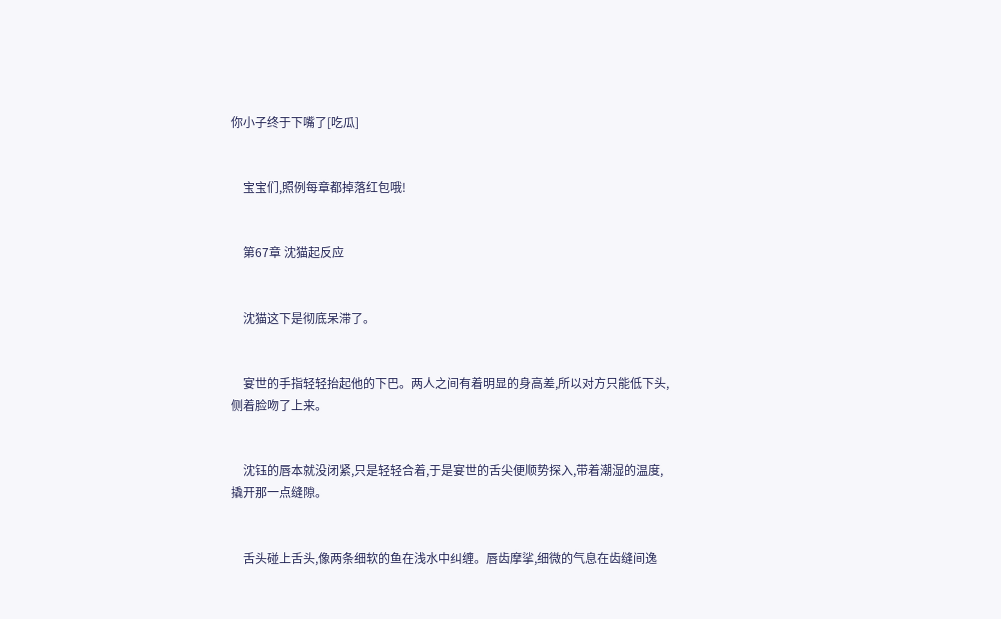你小子终于下嘴了[吃瓜]


    宝宝们,照例每章都掉落红包哦!


    第67章 沈猫起反应


    沈猫这下是彻底呆滞了。


    宴世的手指轻轻抬起他的下巴。两人之间有着明显的身高差,所以对方只能低下头,侧着脸吻了上来。


    沈钰的唇本就没闭紧,只是轻轻合着,于是宴世的舌尖便顺势探入,带着潮湿的温度,撬开那一点缝隙。


    舌头碰上舌头,像两条细软的鱼在浅水中纠缠。唇齿摩挲,细微的气息在齿缝间逸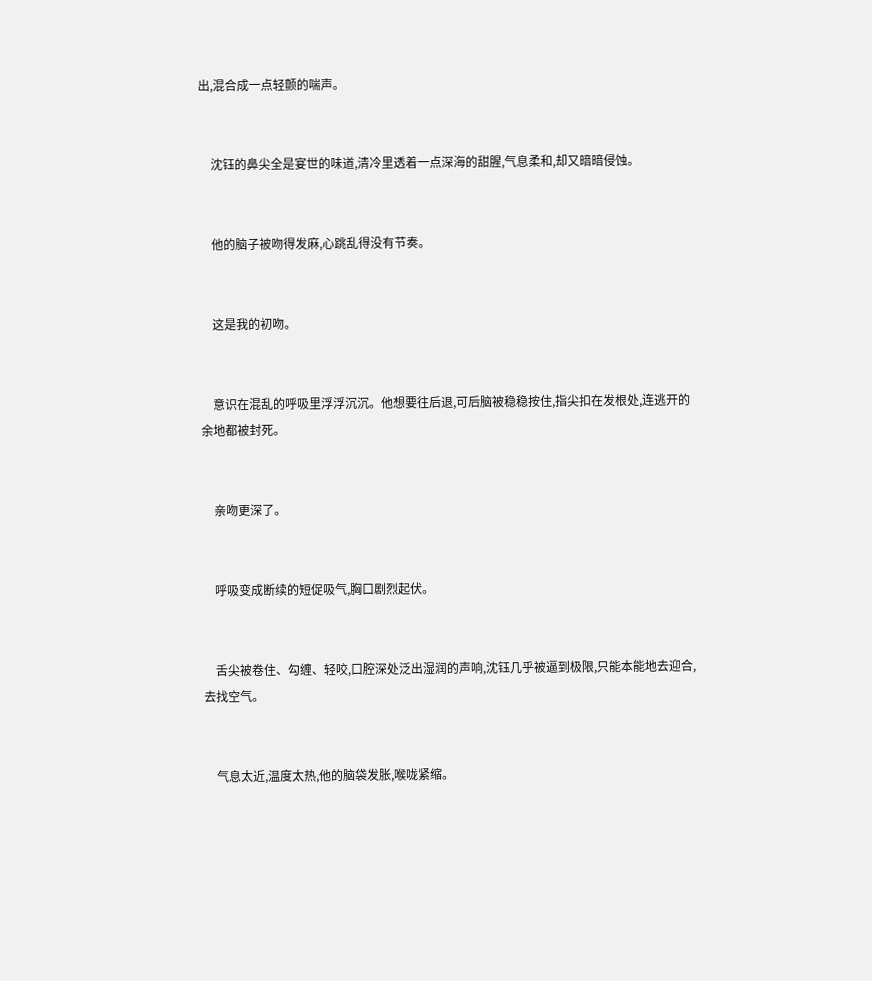出,混合成一点轻颤的喘声。


    沈钰的鼻尖全是宴世的味道,清冷里透着一点深海的甜腥,气息柔和,却又暗暗侵蚀。


    他的脑子被吻得发麻,心跳乱得没有节奏。


    这是我的初吻。


    意识在混乱的呼吸里浮浮沉沉。他想要往后退,可后脑被稳稳按住,指尖扣在发根处,连逃开的余地都被封死。


    亲吻更深了。


    呼吸变成断续的短促吸气,胸口剧烈起伏。


    舌尖被卷住、勾缠、轻咬,口腔深处泛出湿润的声响,沈钰几乎被逼到极限,只能本能地去迎合,去找空气。


    气息太近,温度太热,他的脑袋发胀,喉咙紧缩。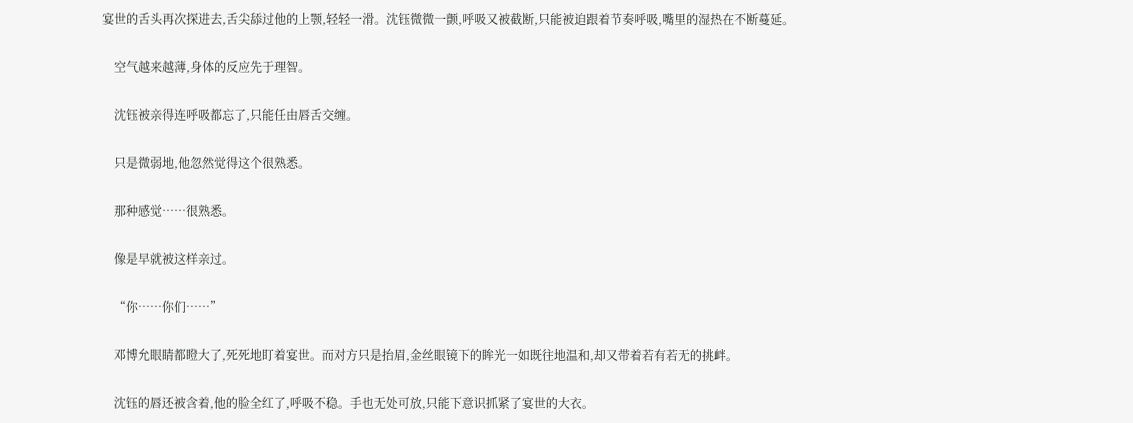宴世的舌头再次探进去,舌尖舔过他的上颚,轻轻一滑。沈钰微微一颤,呼吸又被截断,只能被迫跟着节奏呼吸,嘴里的湿热在不断蔓延。


    空气越来越薄,身体的反应先于理智。


    沈钰被亲得连呼吸都忘了,只能任由唇舌交缠。


    只是微弱地,他忽然觉得这个很熟悉。


    那种感觉……很熟悉。


    像是早就被这样亲过。


    “你……你们……”


    邓博允眼睛都瞪大了,死死地盯着宴世。而对方只是抬眉,金丝眼镜下的眸光一如既往地温和,却又带着若有若无的挑衅。


    沈钰的唇还被含着,他的脸全红了,呼吸不稳。手也无处可放,只能下意识抓紧了宴世的大衣。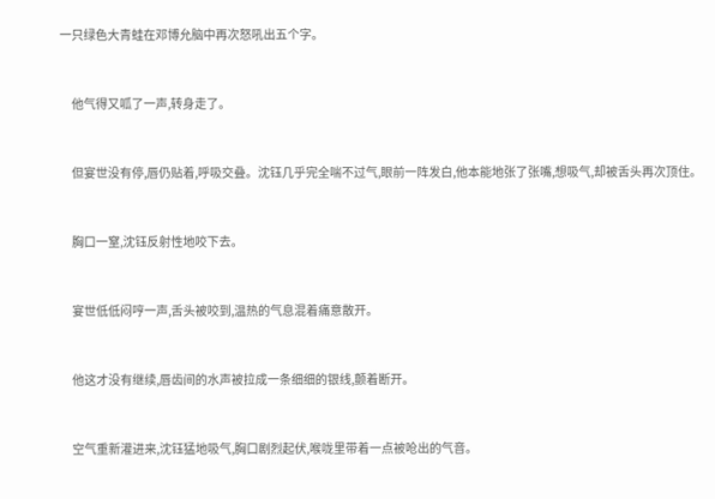一只绿色大青蛙在邓博允脑中再次怒吼出五个字。


    他气得又呱了一声,转身走了。


    但宴世没有停,唇仍贴着,呼吸交叠。沈钰几乎完全喘不过气,眼前一阵发白,他本能地张了张嘴,想吸气,却被舌头再次顶住。


    胸口一窒,沈钰反射性地咬下去。


    宴世低低闷哼一声,舌头被咬到,温热的气息混着痛意散开。


    他这才没有继续,唇齿间的水声被拉成一条细细的银线,颤着断开。


    空气重新灌进来,沈钰猛地吸气,胸口剧烈起伏,喉咙里带着一点被呛出的气音。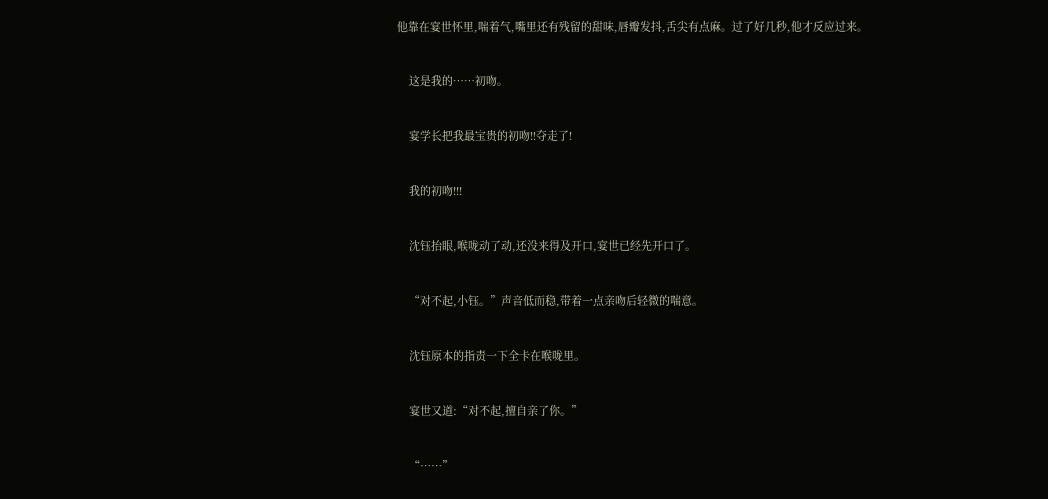他靠在宴世怀里,喘着气,嘴里还有残留的甜味,唇瓣发抖,舌尖有点麻。过了好几秒,他才反应过来。


    这是我的……初吻。


    宴学长把我最宝贵的初吻!!夺走了!


    我的初吻!!!


    沈钰抬眼,喉咙动了动,还没来得及开口,宴世已经先开口了。


    “对不起,小钰。”声音低而稳,带着一点亲吻后轻微的喘意。


    沈钰原本的指责一下全卡在喉咙里。


    宴世又道:“对不起,擅自亲了你。”


    “……”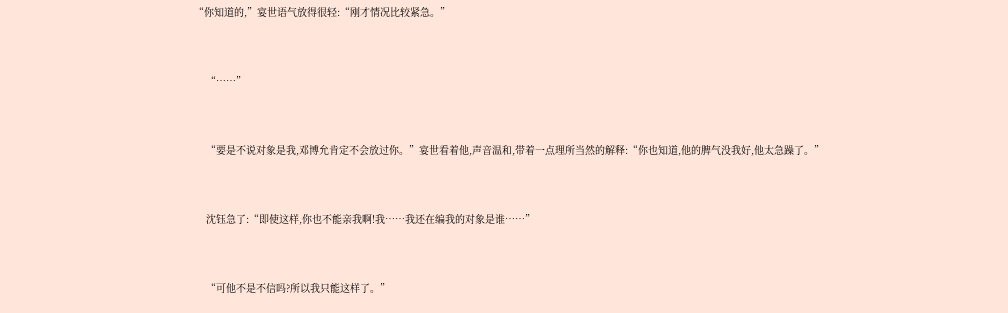“你知道的,”宴世语气放得很轻:“刚才情况比较紧急。”


    “……”


    “要是不说对象是我,邓博允肯定不会放过你。”宴世看着他,声音温和,带着一点理所当然的解释:“你也知道,他的脾气没我好,他太急躁了。”


    沈钰急了:“即使这样,你也不能亲我啊!我……我还在编我的对象是谁……”


    “可他不是不信吗?所以我只能这样了。”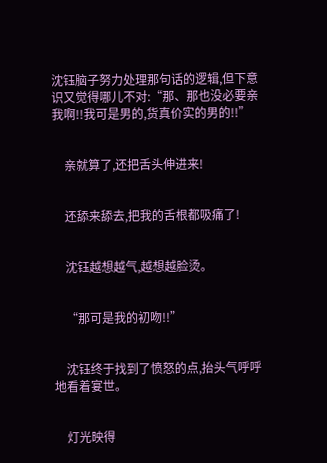沈钰脑子努力处理那句话的逻辑,但下意识又觉得哪儿不对:“那、那也没必要亲我啊!!我可是男的,货真价实的男的!!”


    亲就算了,还把舌头伸进来!


    还舔来舔去,把我的舌根都吸痛了!


    沈钰越想越气,越想越脸烫。


    “那可是我的初吻!!”


    沈钰终于找到了愤怒的点,抬头气呼呼地看着宴世。


    灯光映得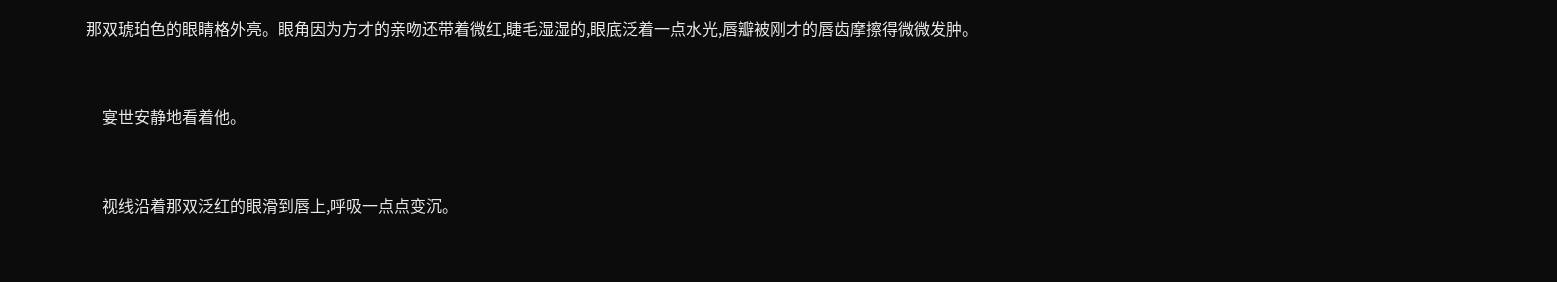那双琥珀色的眼睛格外亮。眼角因为方才的亲吻还带着微红,睫毛湿湿的,眼底泛着一点水光,唇瓣被刚才的唇齿摩擦得微微发肿。


    宴世安静地看着他。


    视线沿着那双泛红的眼滑到唇上,呼吸一点点变沉。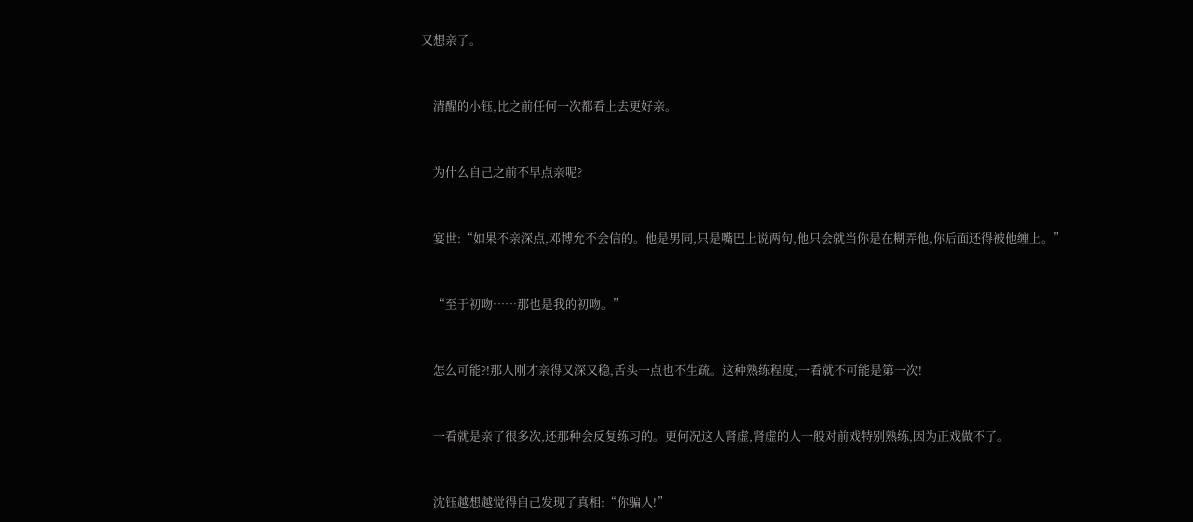又想亲了。


    清醒的小钰,比之前任何一次都看上去更好亲。


    为什么自己之前不早点亲呢?


    宴世:“如果不亲深点,邓博允不会信的。他是男同,只是嘴巴上说两句,他只会就当你是在糊弄他,你后面还得被他缠上。”


    “至于初吻……那也是我的初吻。”


    怎么可能?!那人刚才亲得又深又稳,舌头一点也不生疏。这种熟练程度,一看就不可能是第一次!


    一看就是亲了很多次,还那种会反复练习的。更何况这人肾虚,肾虚的人一般对前戏特别熟练,因为正戏做不了。


    沈钰越想越觉得自己发现了真相:“你骗人!”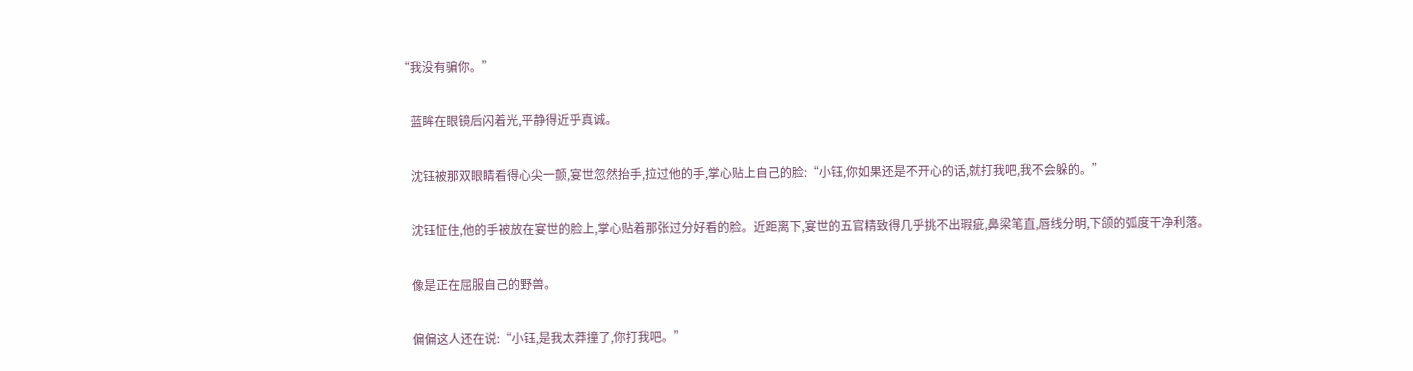“我没有骗你。”


    蓝眸在眼镜后闪着光,平静得近乎真诚。


    沈钰被那双眼睛看得心尖一颤,宴世忽然抬手,拉过他的手,掌心贴上自己的脸:“小钰,你如果还是不开心的话,就打我吧,我不会躲的。”


    沈钰怔住,他的手被放在宴世的脸上,掌心贴着那张过分好看的脸。近距离下,宴世的五官精致得几乎挑不出瑕疵,鼻梁笔直,唇线分明,下颌的弧度干净利落。


    像是正在屈服自己的野兽。


    偏偏这人还在说:“小钰,是我太莽撞了,你打我吧。”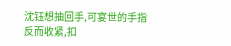沈钰想抽回手,可宴世的手指反而收紧,扣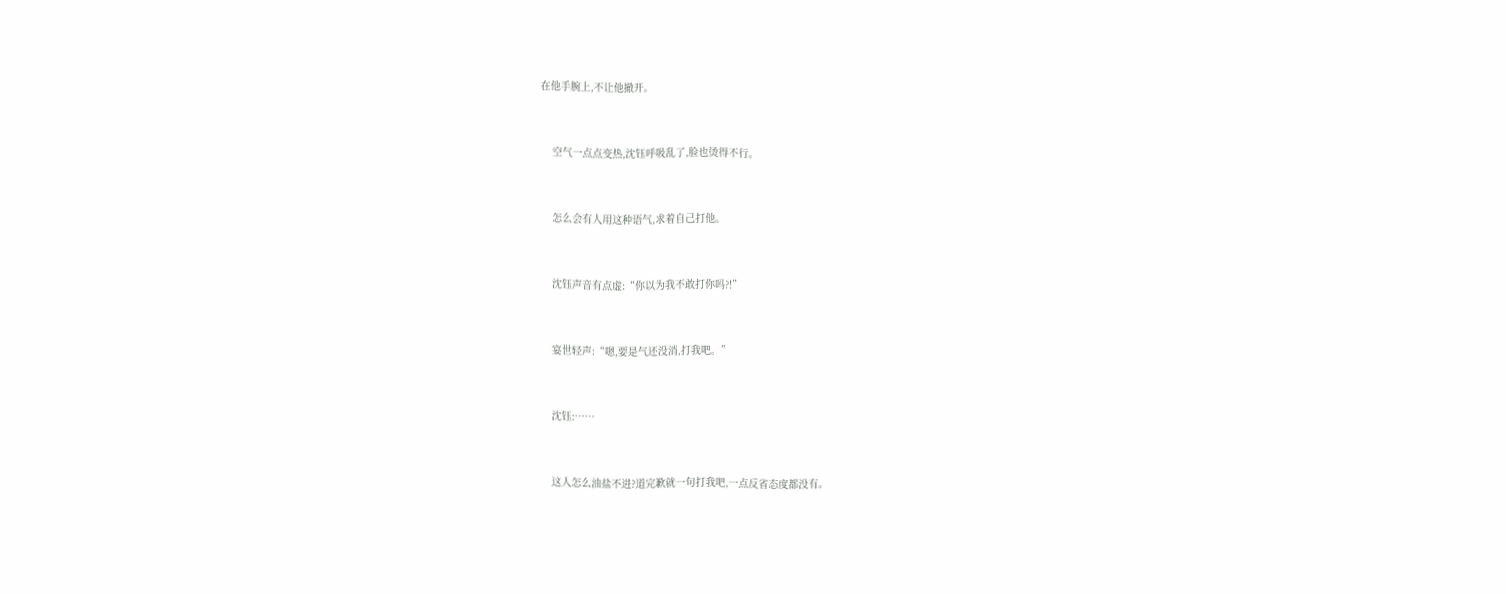在他手腕上,不让他撤开。


    空气一点点变热,沈钰呼吸乱了,脸也烫得不行。


    怎么会有人用这种语气,求着自己打他。


    沈钰声音有点虚:“你以为我不敢打你吗?!”


    宴世轻声:“嗯,要是气还没消,打我吧。”


    沈钰:……


    这人怎么油盐不进?道完歉就一句打我吧,一点反省态度都没有。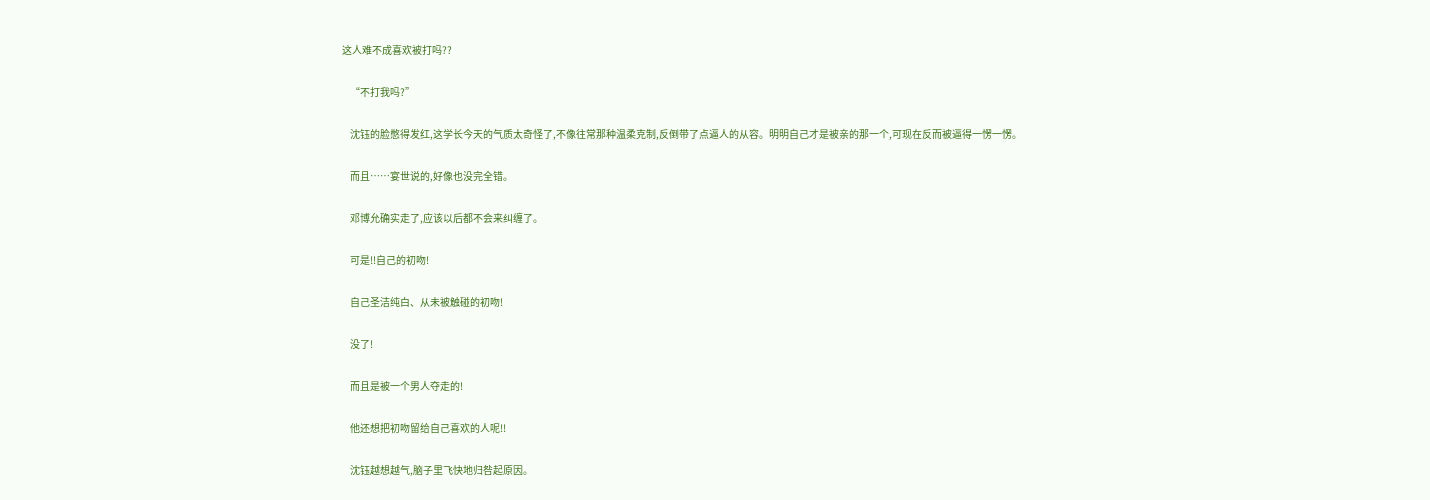这人难不成喜欢被打吗??


    “不打我吗?”


    沈钰的脸憋得发红,这学长今天的气质太奇怪了,不像往常那种温柔克制,反倒带了点逼人的从容。明明自己才是被亲的那一个,可现在反而被逼得一愣一愣。


    而且……宴世说的,好像也没完全错。


    邓博允确实走了,应该以后都不会来纠缠了。


    可是!!自己的初吻!


    自己圣洁纯白、从未被触碰的初吻!


    没了!


    而且是被一个男人夺走的!


    他还想把初吻留给自己喜欢的人呢!!


    沈钰越想越气,脑子里飞快地归咎起原因。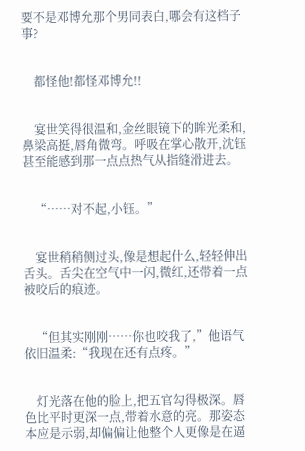要不是邓博允那个男同表白,哪会有这档子事?


    都怪他!都怪邓博允!!


    宴世笑得很温和,金丝眼镜下的眸光柔和,鼻梁高挺,唇角微弯。呼吸在掌心散开,沈钰甚至能感到那一点点热气从指缝滑进去。


    “……对不起,小钰。”


    宴世稍稍侧过头,像是想起什么,轻轻伸出舌头。舌尖在空气中一闪,微红,还带着一点被咬后的痕迹。


    “但其实刚刚……你也咬我了,”他语气依旧温柔:“我现在还有点疼。”


    灯光落在他的脸上,把五官勾得极深。唇色比平时更深一点,带着水意的亮。那姿态本应是示弱,却偏偏让他整个人更像是在逼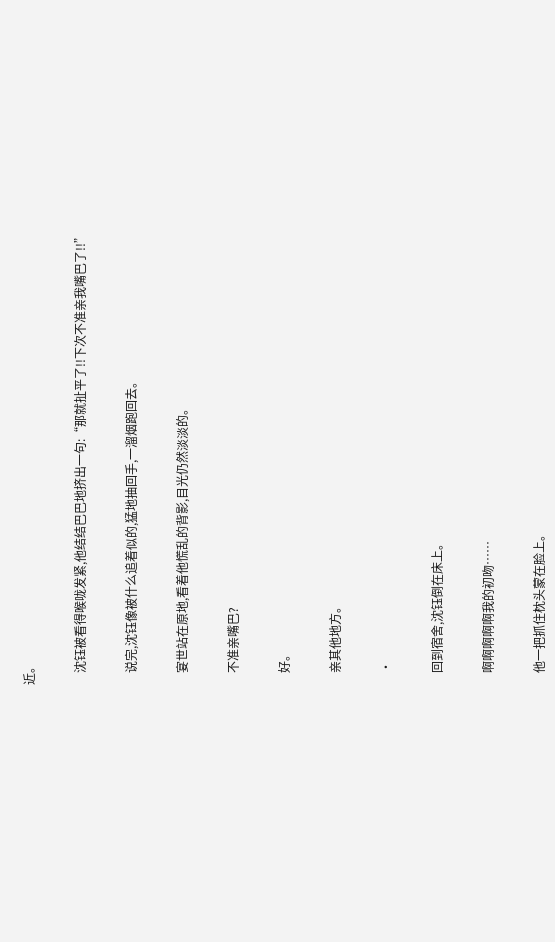近。


    沈钰被看得喉咙发紧,他结结巴巴地挤出一句:“那就扯平了!!下次不准亲我嘴巴了!!”


    说完,沈钰像被什么追着似的,猛地抽回手,一溜烟跑回去。


    宴世站在原地,看着他慌乱的背影,目光仍然淡淡的。


    不准亲嘴巴?


    好。


    亲其他地方。


    ·


    回到宿舍,沈钰倒在床上。


    啊啊啊啊啊我的初吻……


    他一把抓住枕头蒙在脸上。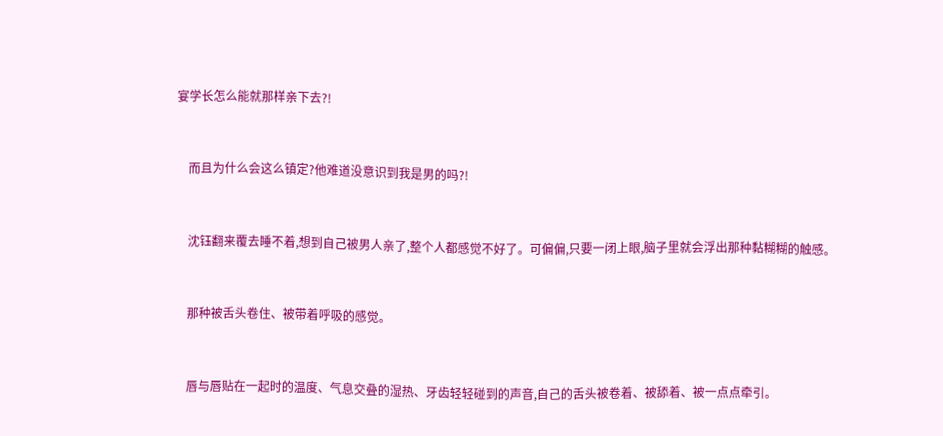宴学长怎么能就那样亲下去?!


    而且为什么会这么镇定?他难道没意识到我是男的吗?!


    沈钰翻来覆去睡不着,想到自己被男人亲了,整个人都感觉不好了。可偏偏,只要一闭上眼,脑子里就会浮出那种黏糊糊的触感。


    那种被舌头卷住、被带着呼吸的感觉。


    唇与唇贴在一起时的温度、气息交叠的湿热、牙齿轻轻碰到的声音,自己的舌头被卷着、被舔着、被一点点牵引。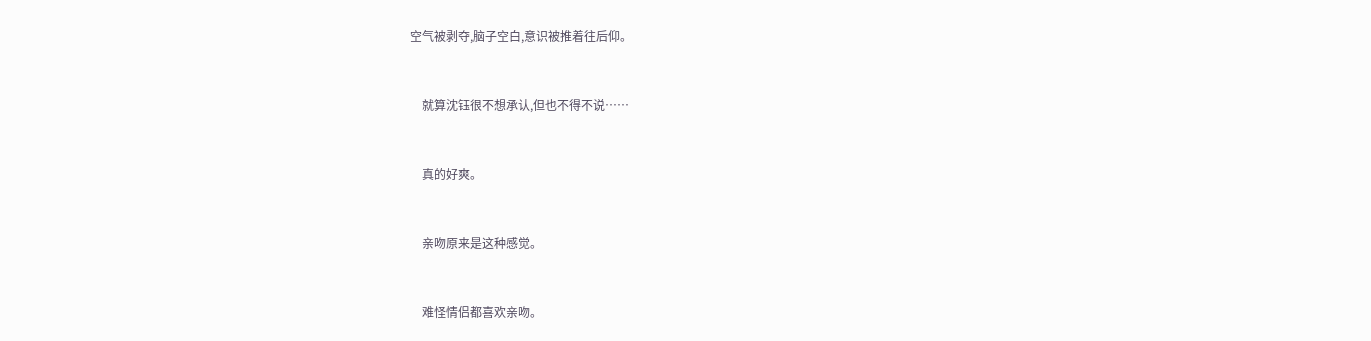空气被剥夺,脑子空白,意识被推着往后仰。


    就算沈钰很不想承认,但也不得不说……


    真的好爽。


    亲吻原来是这种感觉。


    难怪情侣都喜欢亲吻。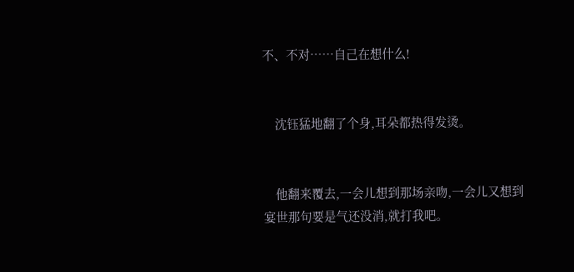不、不对……自己在想什么!


    沈钰猛地翻了个身,耳朵都热得发烫。


    他翻来覆去,一会儿想到那场亲吻,一会儿又想到宴世那句要是气还没消,就打我吧。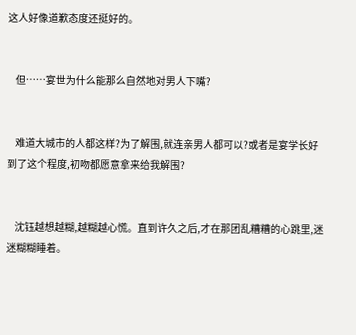这人好像道歉态度还挺好的。


    但……宴世为什么能那么自然地对男人下嘴?


    难道大城市的人都这样?为了解围,就连亲男人都可以?或者是宴学长好到了这个程度,初吻都愿意拿来给我解围?


    沈钰越想越糊,越糊越心慌。直到许久之后,才在那团乱糟糟的心跳里,迷迷糊糊睡着。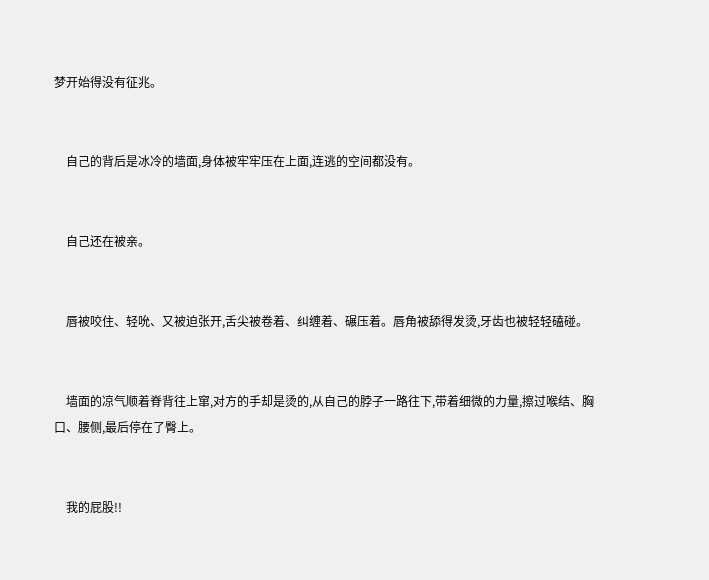梦开始得没有征兆。


    自己的背后是冰冷的墙面,身体被牢牢压在上面,连逃的空间都没有。


    自己还在被亲。


    唇被咬住、轻吮、又被迫张开,舌尖被卷着、纠缠着、碾压着。唇角被舔得发烫,牙齿也被轻轻磕碰。


    墙面的凉气顺着脊背往上窜,对方的手却是烫的,从自己的脖子一路往下,带着细微的力量,擦过喉结、胸口、腰侧,最后停在了臀上。


    我的屁股!!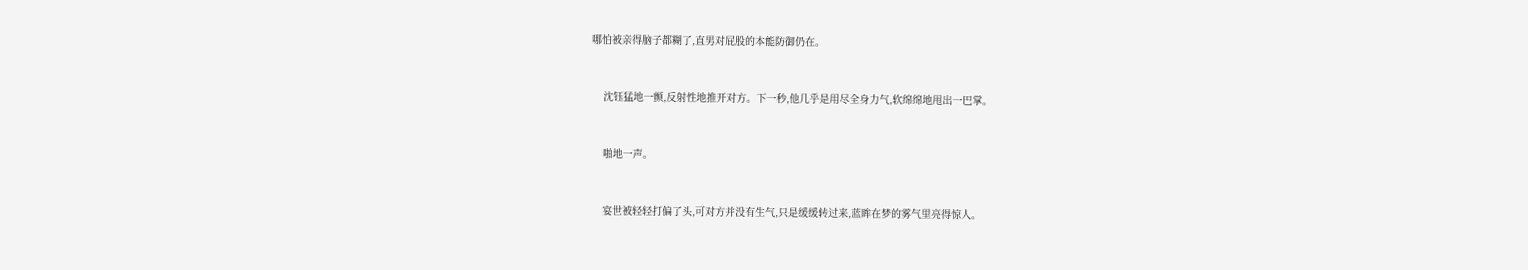哪怕被亲得脑子都糊了,直男对屁股的本能防御仍在。


    沈钰猛地一颤,反射性地推开对方。下一秒,他几乎是用尽全身力气,软绵绵地甩出一巴掌。


    啪地一声。


    宴世被轻轻打偏了头,可对方并没有生气,只是缓缓转过来,蓝眸在梦的雾气里亮得惊人。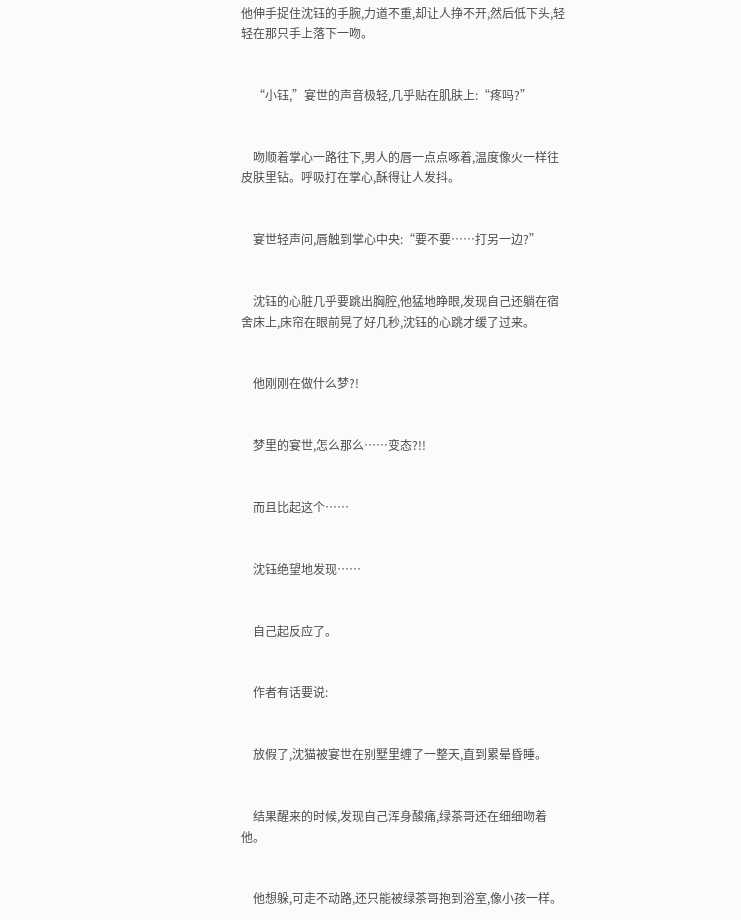他伸手捉住沈钰的手腕,力道不重,却让人挣不开,然后低下头,轻轻在那只手上落下一吻。


    “小钰,”宴世的声音极轻,几乎贴在肌肤上:“疼吗?”


    吻顺着掌心一路往下,男人的唇一点点啄着,温度像火一样往皮肤里钻。呼吸打在掌心,酥得让人发抖。


    宴世轻声问,唇触到掌心中央:“要不要……打另一边?”


    沈钰的心脏几乎要跳出胸腔,他猛地睁眼,发现自己还躺在宿舍床上,床帘在眼前晃了好几秒,沈钰的心跳才缓了过来。


    他刚刚在做什么梦?!


    梦里的宴世,怎么那么……变态?!!


    而且比起这个……


    沈钰绝望地发现……


    自己起反应了。


    作者有话要说:


    放假了,沈猫被宴世在别墅里缠了一整天,直到累晕昏睡。


    结果醒来的时候,发现自己浑身酸痛,绿茶哥还在细细吻着他。


    他想躲,可走不动路,还只能被绿茶哥抱到浴室,像小孩一样。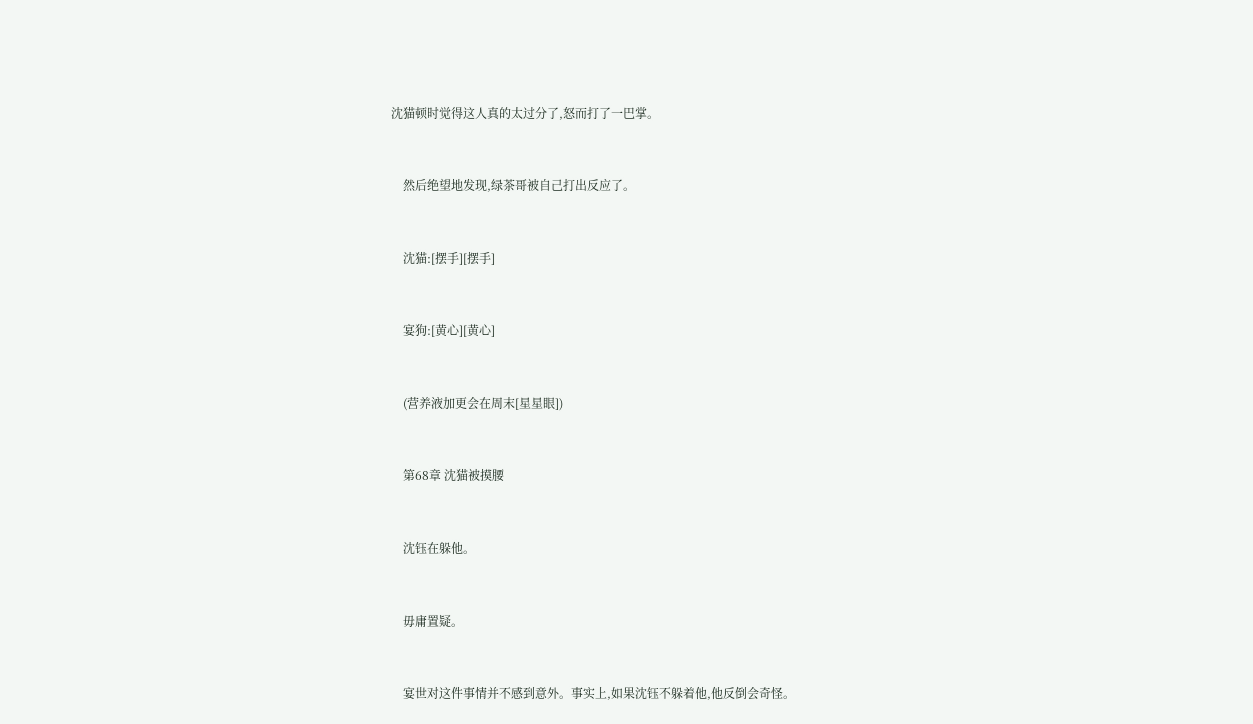沈猫顿时觉得这人真的太过分了,怒而打了一巴掌。


    然后绝望地发现,绿茶哥被自己打出反应了。


    沈猫:[摆手][摆手]


    宴狗:[黄心][黄心]


    (营养液加更会在周末[星星眼])


    第68章 沈猫被摸腰


    沈钰在躲他。


    毋庸置疑。


    宴世对这件事情并不感到意外。事实上,如果沈钰不躲着他,他反倒会奇怪。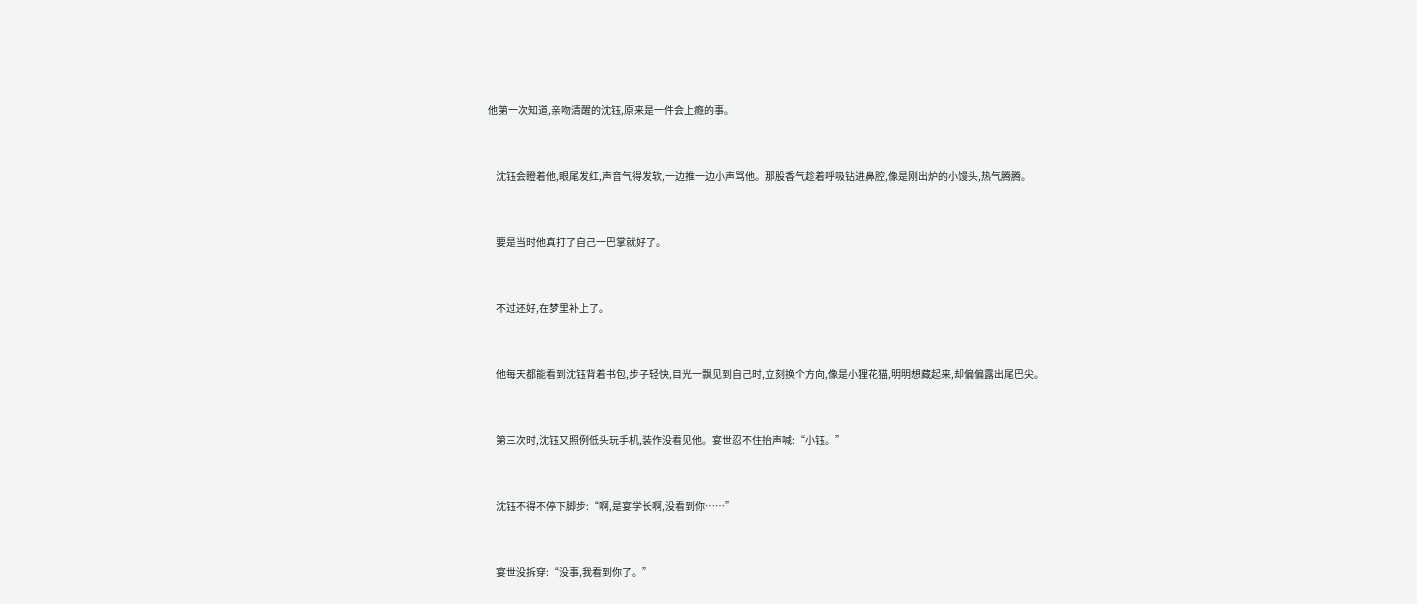他第一次知道,亲吻清醒的沈钰,原来是一件会上瘾的事。


    沈钰会瞪着他,眼尾发红,声音气得发软,一边推一边小声骂他。那股香气趁着呼吸钻进鼻腔,像是刚出炉的小馒头,热气腾腾。


    要是当时他真打了自己一巴掌就好了。


    不过还好,在梦里补上了。


    他每天都能看到沈钰背着书包,步子轻快,目光一飘见到自己时,立刻换个方向,像是小狸花猫,明明想藏起来,却偏偏露出尾巴尖。


    第三次时,沈钰又照例低头玩手机,装作没看见他。宴世忍不住抬声喊:“小钰。”


    沈钰不得不停下脚步:“啊,是宴学长啊,没看到你……”


    宴世没拆穿:“没事,我看到你了。”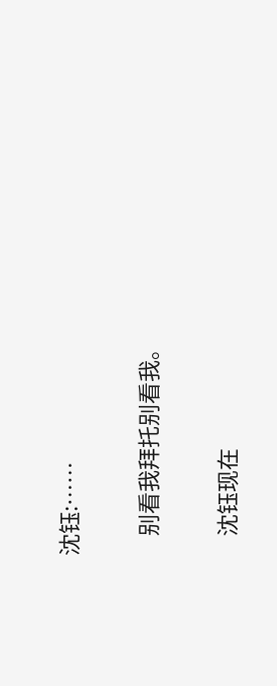沈钰:……


    别看我拜托别看我。


    沈钰现在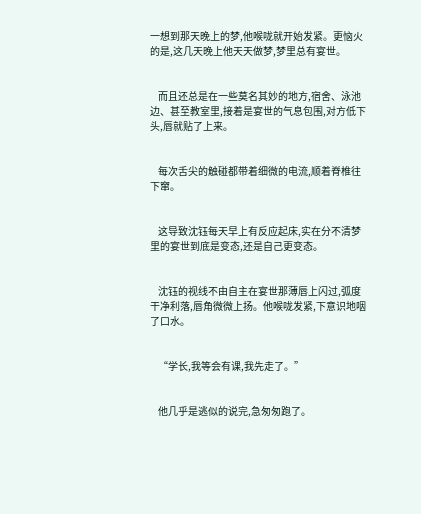一想到那天晚上的梦,他喉咙就开始发紧。更恼火的是,这几天晚上他天天做梦,梦里总有宴世。


    而且还总是在一些莫名其妙的地方,宿舍、泳池边、甚至教室里,接着是宴世的气息包围,对方低下头,唇就贴了上来。


    每次舌尖的触碰都带着细微的电流,顺着脊椎往下窜。


    这导致沈钰每天早上有反应起床,实在分不清梦里的宴世到底是变态,还是自己更变态。


    沈钰的视线不由自主在宴世那薄唇上闪过,弧度干净利落,唇角微微上扬。他喉咙发紧,下意识地咽了口水。


    “学长,我等会有课,我先走了。”


    他几乎是逃似的说完,急匆匆跑了。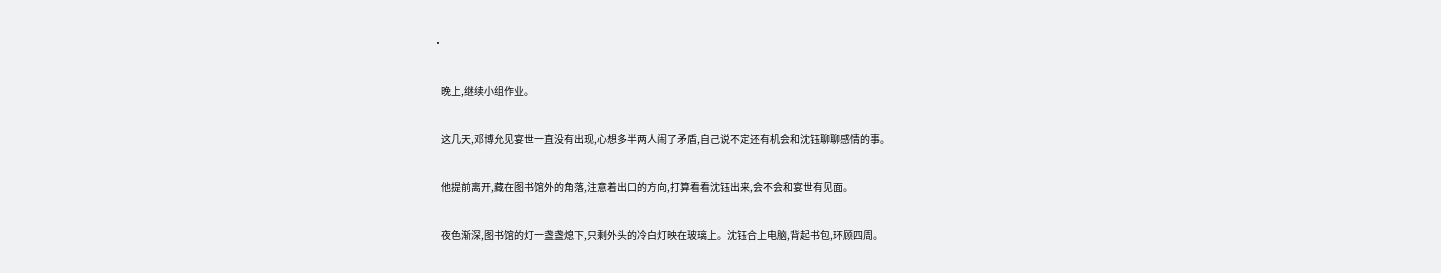·


    晚上,继续小组作业。


    这几天,邓博允见宴世一直没有出现,心想多半两人闹了矛盾,自己说不定还有机会和沈钰聊聊感情的事。


    他提前离开,藏在图书馆外的角落,注意着出口的方向,打算看看沈钰出来,会不会和宴世有见面。


    夜色渐深,图书馆的灯一盏盏熄下,只剩外头的冷白灯映在玻璃上。沈钰合上电脑,背起书包,环顾四周。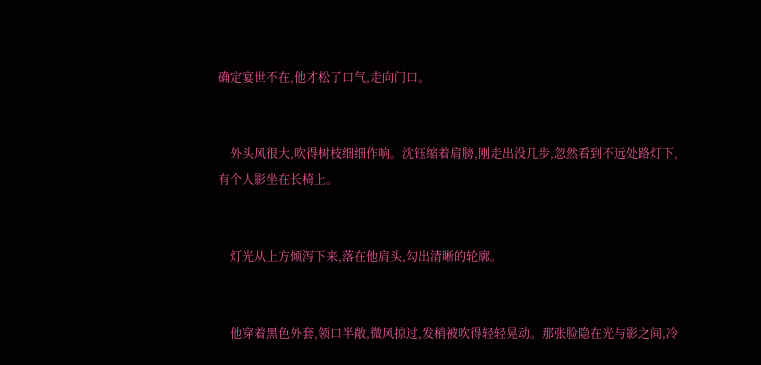确定宴世不在,他才松了口气,走向门口。


    外头风很大,吹得树枝细细作响。沈钰缩着肩膀,刚走出没几步,忽然看到不远处路灯下,有个人影坐在长椅上。


    灯光从上方倾泻下来,落在他肩头,勾出清晰的轮廓。


    他穿着黑色外套,领口半敞,微风掠过,发梢被吹得轻轻晃动。那张脸隐在光与影之间,冷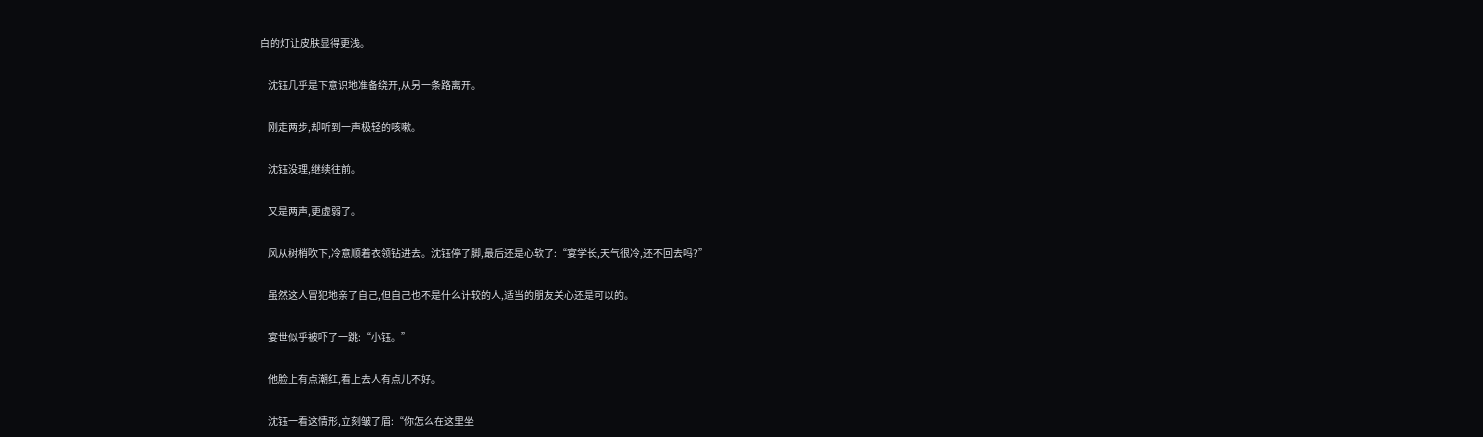白的灯让皮肤显得更浅。


    沈钰几乎是下意识地准备绕开,从另一条路离开。


    刚走两步,却听到一声极轻的咳嗽。


    沈钰没理,继续往前。


    又是两声,更虚弱了。


    风从树梢吹下,冷意顺着衣领钻进去。沈钰停了脚,最后还是心软了:“宴学长,天气很冷,还不回去吗?”


    虽然这人冒犯地亲了自己,但自己也不是什么计较的人,适当的朋友关心还是可以的。


    宴世似乎被吓了一跳:“小钰。”


    他脸上有点潮红,看上去人有点儿不好。


    沈钰一看这情形,立刻皱了眉:“你怎么在这里坐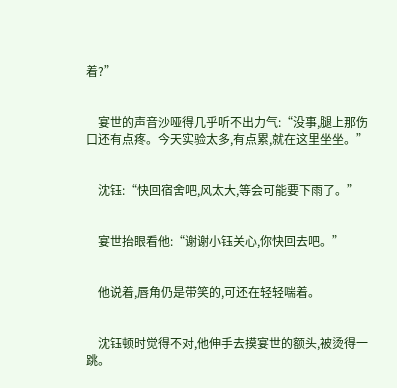着?”


    宴世的声音沙哑得几乎听不出力气:“没事,腿上那伤口还有点疼。今天实验太多,有点累,就在这里坐坐。”


    沈钰:“快回宿舍吧,风太大,等会可能要下雨了。”


    宴世抬眼看他:“谢谢小钰关心,你快回去吧。”


    他说着,唇角仍是带笑的,可还在轻轻喘着。


    沈钰顿时觉得不对,他伸手去摸宴世的额头,被烫得一跳。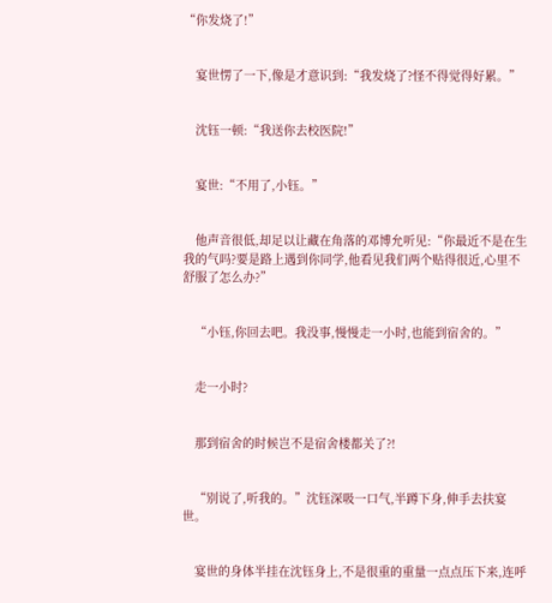“你发烧了!”


    宴世愣了一下,像是才意识到:“我发烧了?怪不得觉得好累。”


    沈钰一顿:“我送你去校医院!”


    宴世:“不用了,小钰。”


    他声音很低,却足以让藏在角落的邓博允听见:“你最近不是在生我的气吗?要是路上遇到你同学,他看见我们两个贴得很近,心里不舒服了怎么办?”


    “小钰,你回去吧。我没事,慢慢走一小时,也能到宿舍的。”


    走一小时?


    那到宿舍的时候岂不是宿舍楼都关了?!


    “别说了,听我的。”沈钰深吸一口气,半蹲下身,伸手去扶宴世。


    宴世的身体半挂在沈钰身上,不是很重的重量一点点压下来,连呼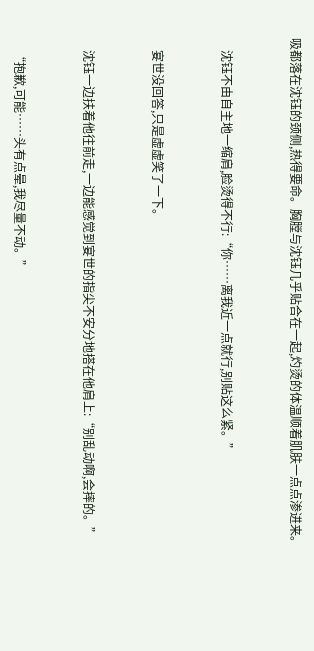吸都落在沈钰的颈侧,热得要命。胸膛与沈钰几乎贴合在一起,灼烫的体温顺着肌肤一点点渗进来。


    沈钰不由自主地一缩肩,脸烫得不行:“你……离我近一点就行,别贴这么紧。”


    宴世没回答,只是虚虚笑了一下。


    沈钰一边扶着他往前走,一边能感觉到宴世的指尖不安分地搭在他肩上:“别乱动啊,会摔的。”


    “抱歉,可能……头有点晕,我尽量不动。”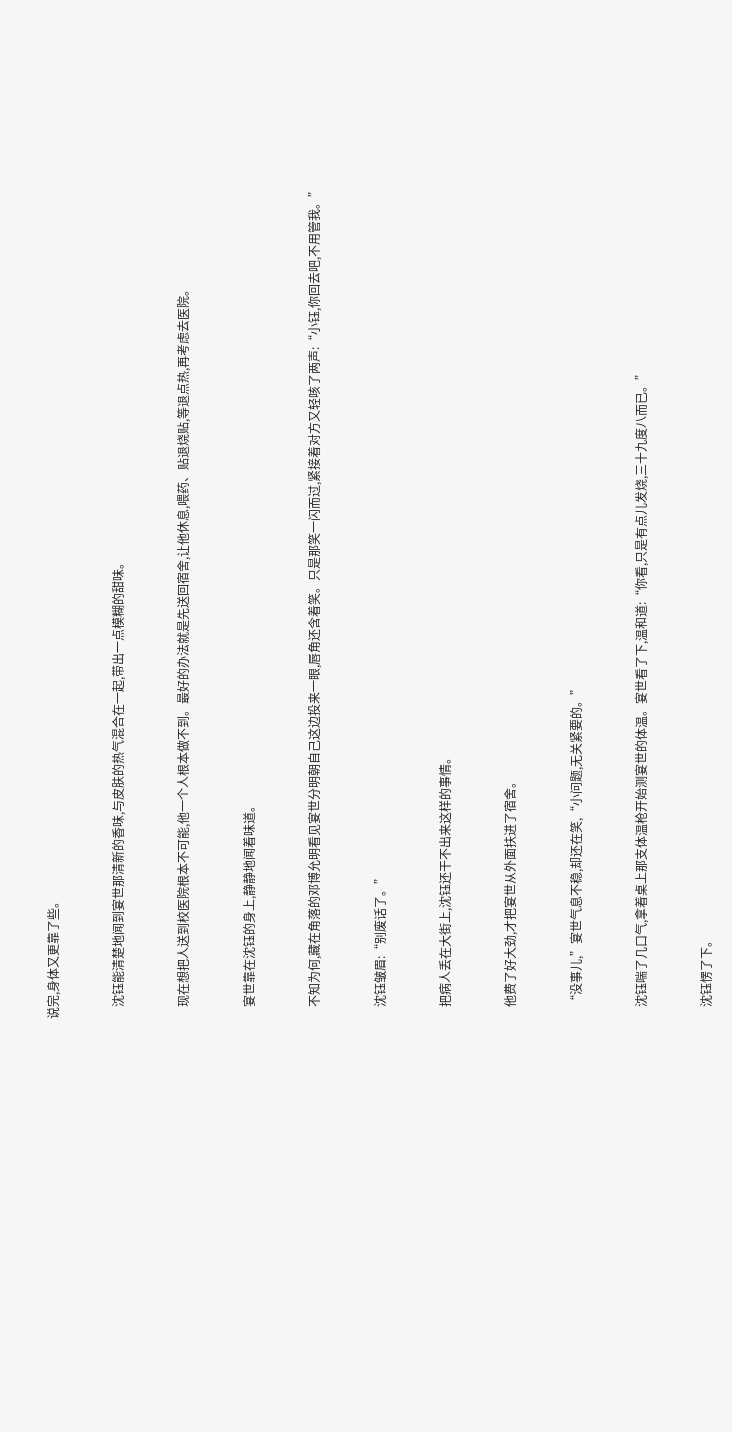说完,身体又更靠了些。


    沈钰能清楚地闻到宴世那清新的香味,与皮肤的热气混合在一起,带出一点模糊的甜味。


    现在想把人送到校医院根本不可能,他一个人根本做不到。最好的办法就是先送回宿舍,让他休息,喂药、贴退烧贴,等退点热,再考虑去医院。


    宴世靠在沈钰的身上,静静地闻着味道。


    不知为何,藏在角落的邓博允明看见宴世分明朝自己这边投来一眼,唇角还含着笑。只是那笑一闪而过,紧接着对方又轻咳了两声:“小钰,你回去吧,不用管我。”


    沈钰皱眉:“别废话了。”


    把病人丢在大街上,沈钰还干不出来这样的事情。


    他费了好大劲,才把宴世从外面扶进了宿舍。


    “没事儿,”宴世气息不稳,却还在笑,“小问题,无关紧要的。”


    沈钰喘了几口气,拿着桌上那支体温枪开始测宴世的体温。宴世看了下,温和道:“你看,只是有点儿发烧,三十九度八而已。”


    沈钰愣了下。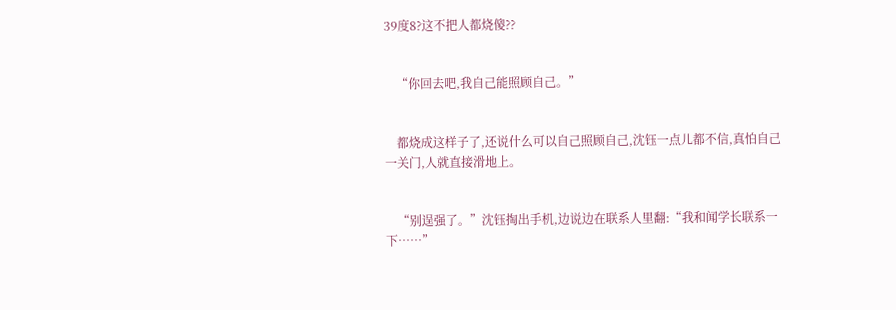39度8?这不把人都烧傻??


    “你回去吧,我自己能照顾自己。”


    都烧成这样子了,还说什么可以自己照顾自己,沈钰一点儿都不信,真怕自己一关门,人就直接滑地上。


    “别逞强了。”沈钰掏出手机,边说边在联系人里翻:“我和闻学长联系一下……”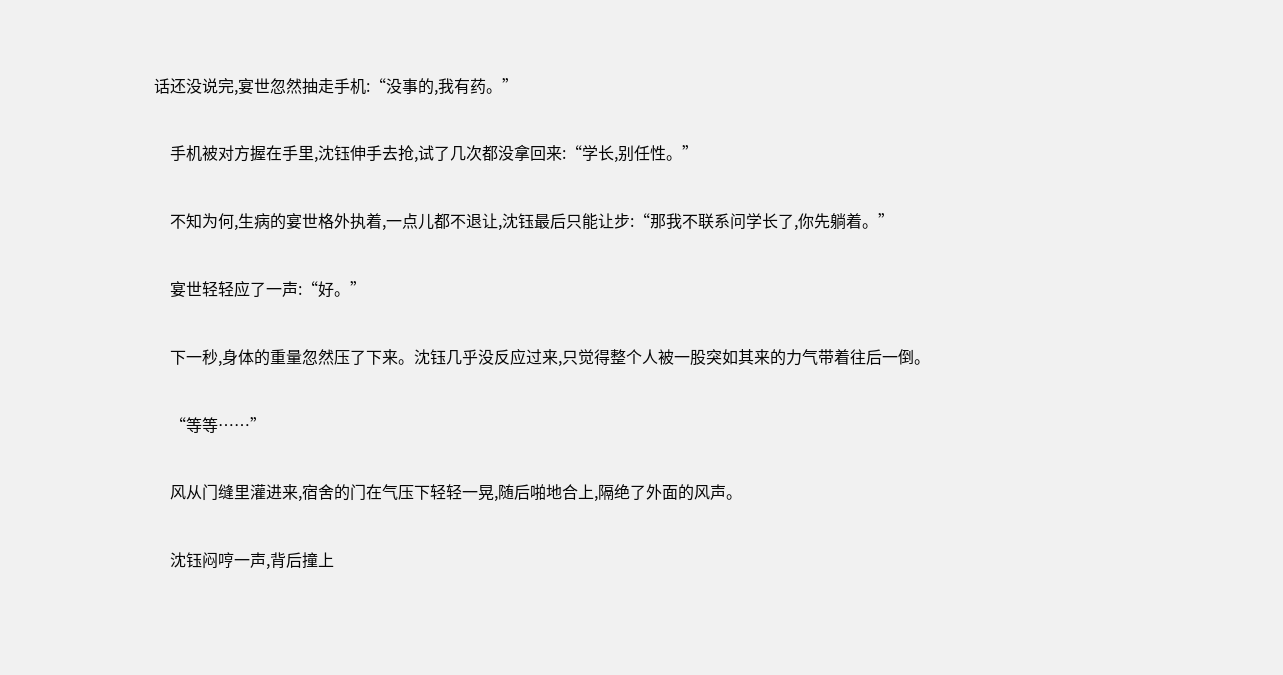话还没说完,宴世忽然抽走手机:“没事的,我有药。”


    手机被对方握在手里,沈钰伸手去抢,试了几次都没拿回来:“学长,别任性。”


    不知为何,生病的宴世格外执着,一点儿都不退让,沈钰最后只能让步:“那我不联系问学长了,你先躺着。”


    宴世轻轻应了一声:“好。”


    下一秒,身体的重量忽然压了下来。沈钰几乎没反应过来,只觉得整个人被一股突如其来的力气带着往后一倒。


    “等等……”


    风从门缝里灌进来,宿舍的门在气压下轻轻一晃,随后啪地合上,隔绝了外面的风声。


    沈钰闷哼一声,背后撞上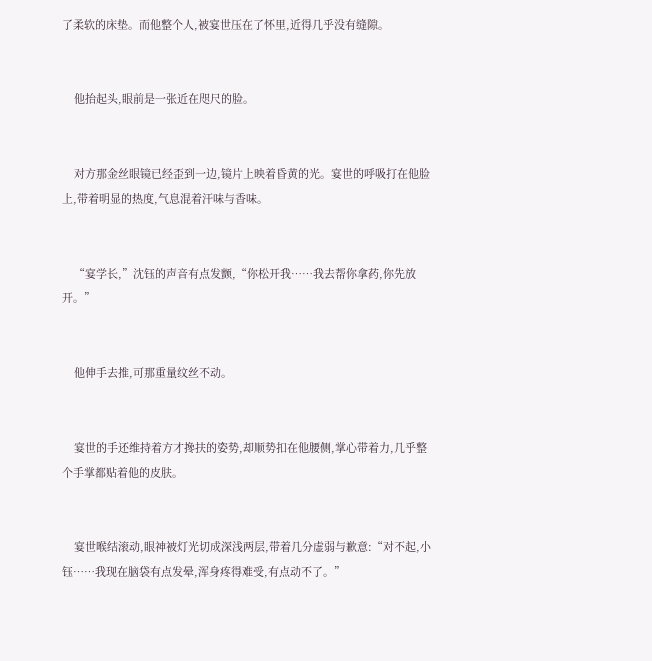了柔软的床垫。而他整个人,被宴世压在了怀里,近得几乎没有缝隙。


    他抬起头,眼前是一张近在咫尺的脸。


    对方那金丝眼镜已经歪到一边,镜片上映着昏黄的光。宴世的呼吸打在他脸上,带着明显的热度,气息混着汗味与香味。


    “宴学长,”沈钰的声音有点发颤,“你松开我……我去帮你拿药,你先放开。”


    他伸手去推,可那重量纹丝不动。


    宴世的手还维持着方才搀扶的姿势,却顺势扣在他腰侧,掌心带着力,几乎整个手掌都贴着他的皮肤。


    宴世喉结滚动,眼神被灯光切成深浅两层,带着几分虚弱与歉意:“对不起,小钰……我现在脑袋有点发晕,浑身疼得难受,有点动不了。”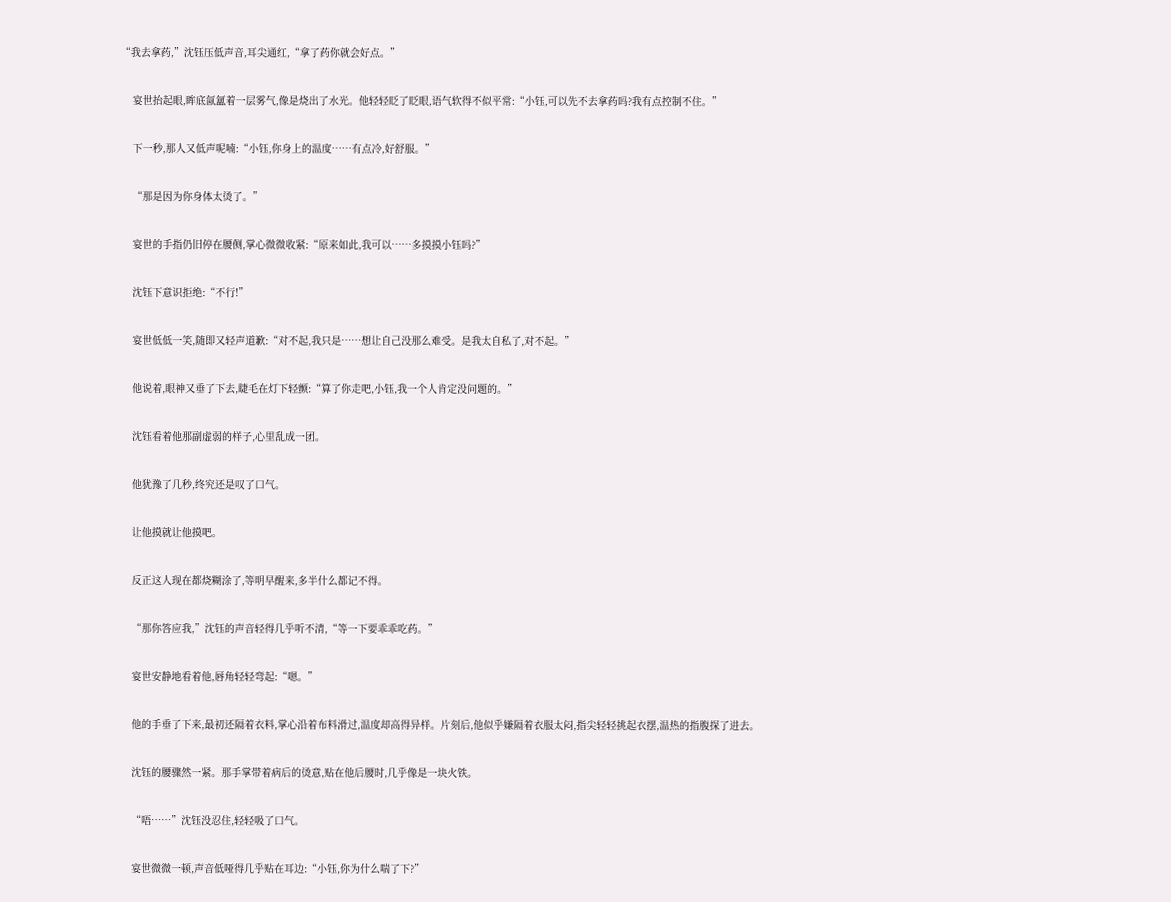“我去拿药,”沈钰压低声音,耳尖通红,“拿了药你就会好点。”


    宴世抬起眼,眸底氤氲着一层雾气,像是烧出了水光。他轻轻眨了眨眼,语气软得不似平常:“小钰,可以先不去拿药吗?我有点控制不住。”


    下一秒,那人又低声呢喃:“小钰,你身上的温度……有点冷,好舒服。”


    “那是因为你身体太烫了。”


    宴世的手指仍旧停在腰侧,掌心微微收紧:“原来如此,我可以……多摸摸小钰吗?”


    沈钰下意识拒绝:“不行!”


    宴世低低一笑,随即又轻声道歉:“对不起,我只是……想让自己没那么难受。是我太自私了,对不起。”


    他说着,眼神又垂了下去,睫毛在灯下轻颤:“算了你走吧,小钰,我一个人肯定没问题的。”


    沈钰看着他那副虚弱的样子,心里乱成一团。


    他犹豫了几秒,终究还是叹了口气。


    让他摸就让他摸吧。


    反正这人现在都烧糊涂了,等明早醒来,多半什么都记不得。


    “那你答应我,”沈钰的声音轻得几乎听不清,“等一下要乖乖吃药。”


    宴世安静地看着他,唇角轻轻弯起:“嗯。”


    他的手垂了下来,最初还隔着衣料,掌心沿着布料滑过,温度却高得异样。片刻后,他似乎嫌隔着衣服太闷,指尖轻轻挑起衣摆,温热的指腹探了进去。


    沈钰的腰骤然一紧。那手掌带着病后的烫意,贴在他后腰时,几乎像是一块火铁。


    “唔……”沈钰没忍住,轻轻吸了口气。


    宴世微微一顿,声音低哑得几乎贴在耳边:“小钰,你为什么喘了下?”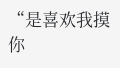“是喜欢我摸你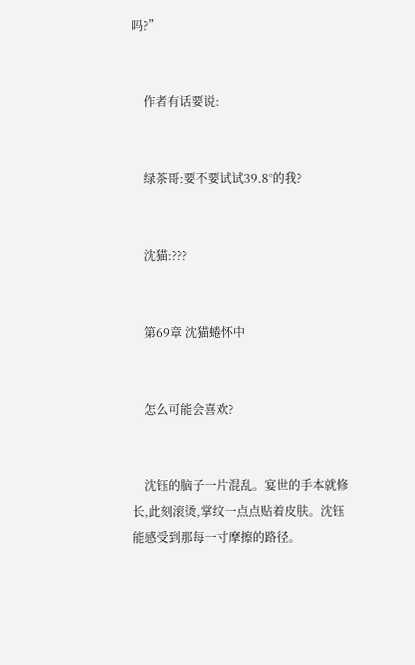吗?”


    作者有话要说:


    绿茶哥:要不要试试39.8°的我?


    沈猫:???


    第69章 沈猫蜷怀中


    怎么可能会喜欢?


    沈钰的脑子一片混乱。宴世的手本就修长,此刻滚烫,掌纹一点点贴着皮肤。沈钰能感受到那每一寸摩擦的路径。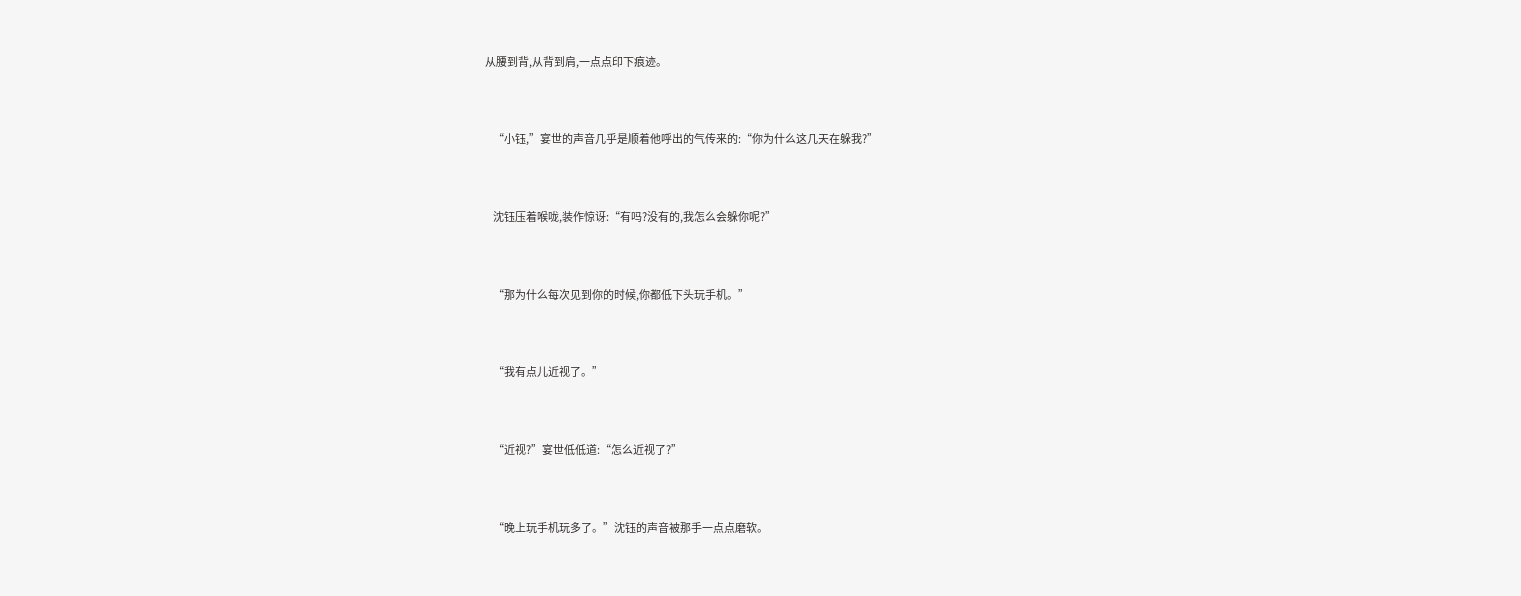从腰到背,从背到肩,一点点印下痕迹。


    “小钰,”宴世的声音几乎是顺着他呼出的气传来的:“你为什么这几天在躲我?”


    沈钰压着喉咙,装作惊讶:“有吗?没有的,我怎么会躲你呢?”


    “那为什么每次见到你的时候,你都低下头玩手机。”


    “我有点儿近视了。”


    “近视?”宴世低低道:“怎么近视了?”


    “晚上玩手机玩多了。”沈钰的声音被那手一点点磨软。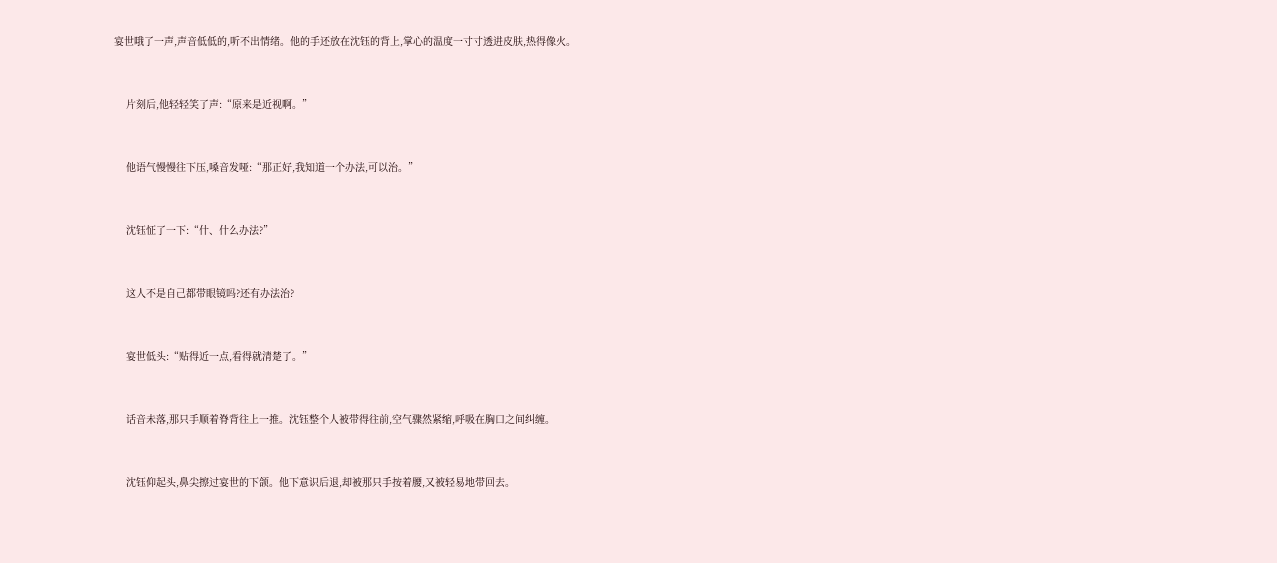宴世哦了一声,声音低低的,听不出情绪。他的手还放在沈钰的背上,掌心的温度一寸寸透进皮肤,热得像火。


    片刻后,他轻轻笑了声:“原来是近视啊。”


    他语气慢慢往下压,嗓音发哑:“那正好,我知道一个办法,可以治。”


    沈钰怔了一下:“什、什么办法?”


    这人不是自己都带眼镜吗?还有办法治?


    宴世低头:“贴得近一点,看得就清楚了。”


    话音未落,那只手顺着脊背往上一推。沈钰整个人被带得往前,空气骤然紧缩,呼吸在胸口之间纠缠。


    沈钰仰起头,鼻尖擦过宴世的下颌。他下意识后退,却被那只手按着腰,又被轻易地带回去。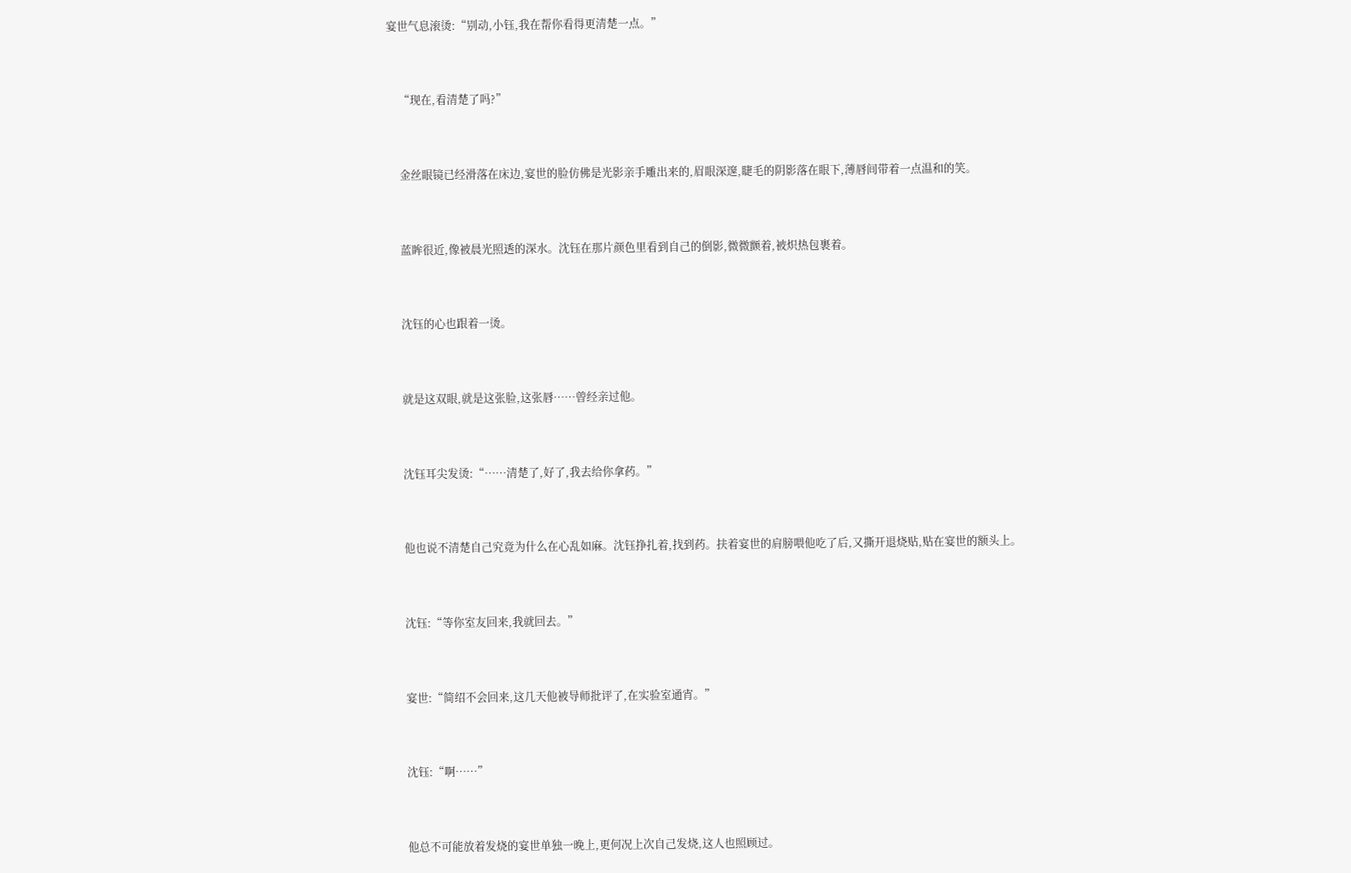宴世气息滚烫:“别动,小钰,我在帮你看得更清楚一点。”


    “现在,看清楚了吗?”


    金丝眼镜已经滑落在床边,宴世的脸仿佛是光影亲手雕出来的,眉眼深邃,睫毛的阴影落在眼下,薄唇间带着一点温和的笑。


    蓝眸很近,像被晨光照透的深水。沈钰在那片颜色里看到自己的倒影,微微颤着,被炽热包裹着。


    沈钰的心也跟着一烫。


    就是这双眼,就是这张脸,这张唇……曾经亲过他。


    沈钰耳尖发烫:“……清楚了,好了,我去给你拿药。”


    他也说不清楚自己究竟为什么在心乱如麻。沈钰挣扎着,找到药。扶着宴世的肩膀喂他吃了后,又撕开退烧贴,贴在宴世的额头上。


    沈钰:“等你室友回来,我就回去。”


    宴世:“简绍不会回来,这几天他被导师批评了,在实验室通宵。”


    沈钰:“啊……”


    他总不可能放着发烧的宴世单独一晚上,更何况上次自己发烧,这人也照顾过。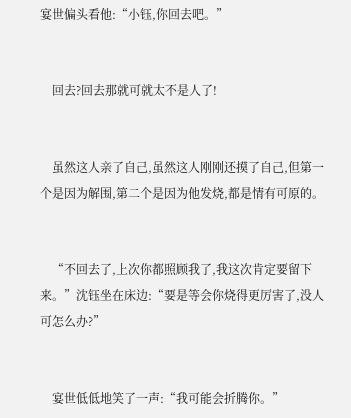宴世偏头看他:“小钰,你回去吧。”


    回去?回去那就可就太不是人了!


    虽然这人亲了自己,虽然这人刚刚还摸了自己,但第一个是因为解围,第二个是因为他发烧,都是情有可原的。


    “不回去了,上次你都照顾我了,我这次肯定要留下来。”沈钰坐在床边:“要是等会你烧得更厉害了,没人可怎么办?”


    宴世低低地笑了一声:“我可能会折腾你。”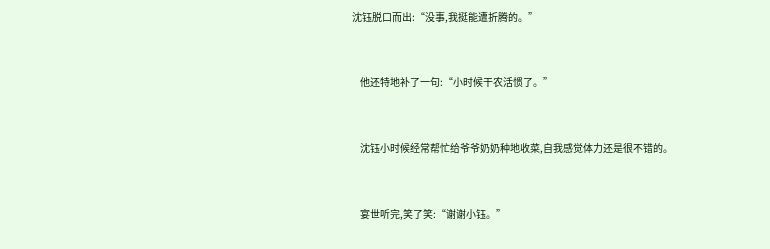沈钰脱口而出:“没事,我挺能遭折腾的。”


    他还特地补了一句:“小时候干农活惯了。”


    沈钰小时候经常帮忙给爷爷奶奶种地收菜,自我感觉体力还是很不错的。


    宴世听完,笑了笑:“谢谢小钰。”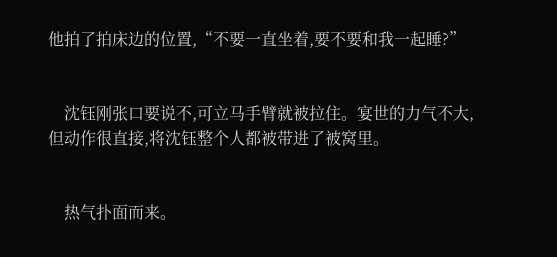他拍了拍床边的位置,“不要一直坐着,要不要和我一起睡?”


    沈钰刚张口要说不,可立马手臂就被拉住。宴世的力气不大,但动作很直接,将沈钰整个人都被带进了被窝里。


    热气扑面而来。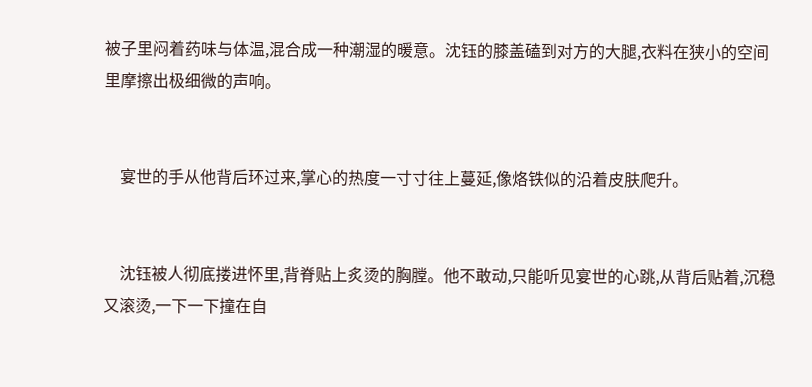被子里闷着药味与体温,混合成一种潮湿的暖意。沈钰的膝盖磕到对方的大腿,衣料在狭小的空间里摩擦出极细微的声响。


    宴世的手从他背后环过来,掌心的热度一寸寸往上蔓延,像烙铁似的沿着皮肤爬升。


    沈钰被人彻底搂进怀里,背脊贴上炙烫的胸膛。他不敢动,只能听见宴世的心跳,从背后贴着,沉稳又滚烫,一下一下撞在自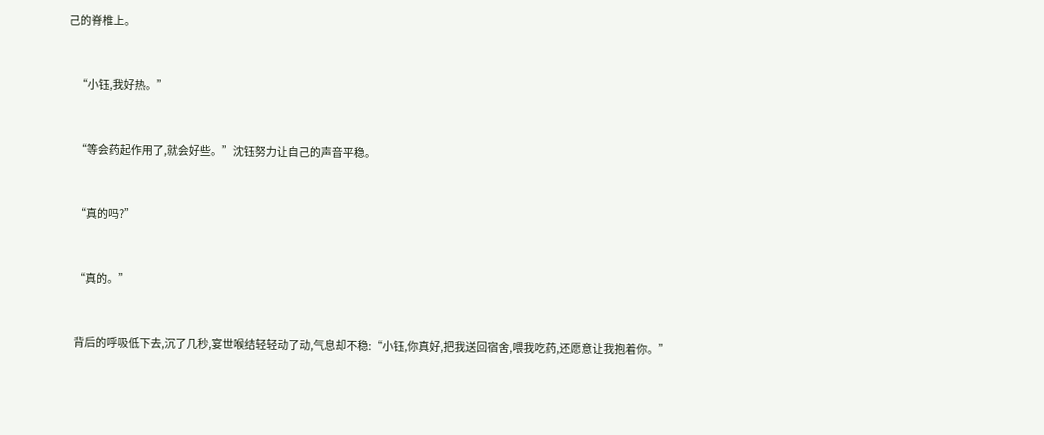己的脊椎上。


    “小钰,我好热。”


    “等会药起作用了,就会好些。”沈钰努力让自己的声音平稳。


    “真的吗?”


    “真的。”


    背后的呼吸低下去,沉了几秒,宴世喉结轻轻动了动,气息却不稳:“小钰,你真好,把我送回宿舍,喂我吃药,还愿意让我抱着你。”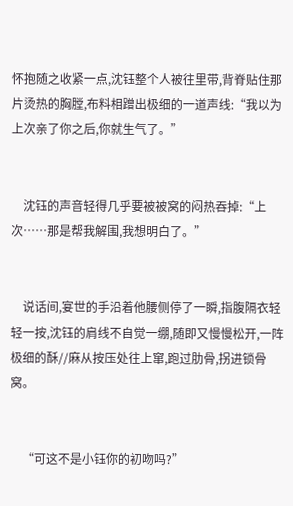怀抱随之收紧一点,沈钰整个人被往里带,背脊贴住那片烫热的胸膛,布料相蹭出极细的一道声线:“我以为上次亲了你之后,你就生气了。”


    沈钰的声音轻得几乎要被被窝的闷热吞掉:“上次……那是帮我解围,我想明白了。”


    说话间,宴世的手沿着他腰侧停了一瞬,指腹隔衣轻轻一按,沈钰的肩线不自觉一绷,随即又慢慢松开,一阵极细的酥//麻从按压处往上窜,跑过肋骨,拐进锁骨窝。


    “可这不是小钰你的初吻吗?”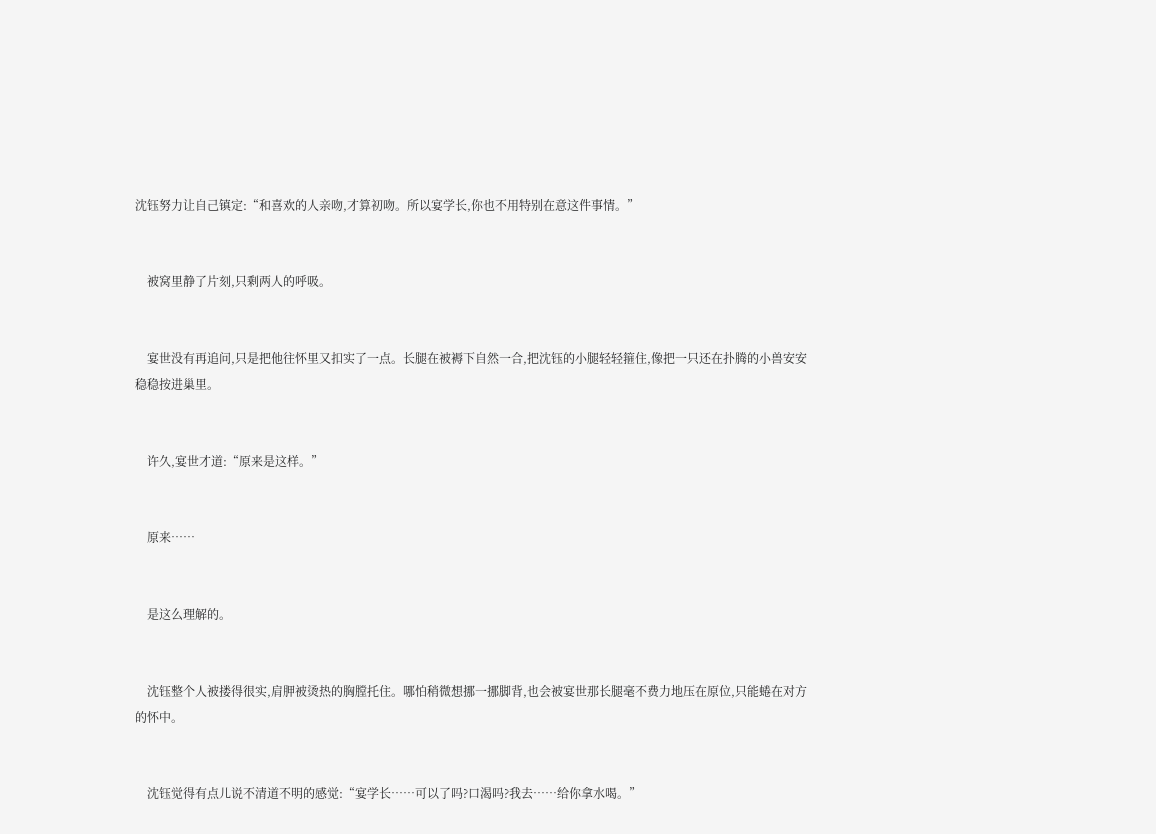沈钰努力让自己镇定:“和喜欢的人亲吻,才算初吻。所以宴学长,你也不用特别在意这件事情。”


    被窝里静了片刻,只剩两人的呼吸。


    宴世没有再追问,只是把他往怀里又扣实了一点。长腿在被褥下自然一合,把沈钰的小腿轻轻箍住,像把一只还在扑腾的小兽安安稳稳按进巢里。


    许久,宴世才道:“原来是这样。”


    原来……


    是这么理解的。


    沈钰整个人被搂得很实,肩胛被烫热的胸膛托住。哪怕稍微想挪一挪脚背,也会被宴世那长腿毫不费力地压在原位,只能蜷在对方的怀中。


    沈钰觉得有点儿说不清道不明的感觉:“宴学长……可以了吗?口渴吗?我去……给你拿水喝。”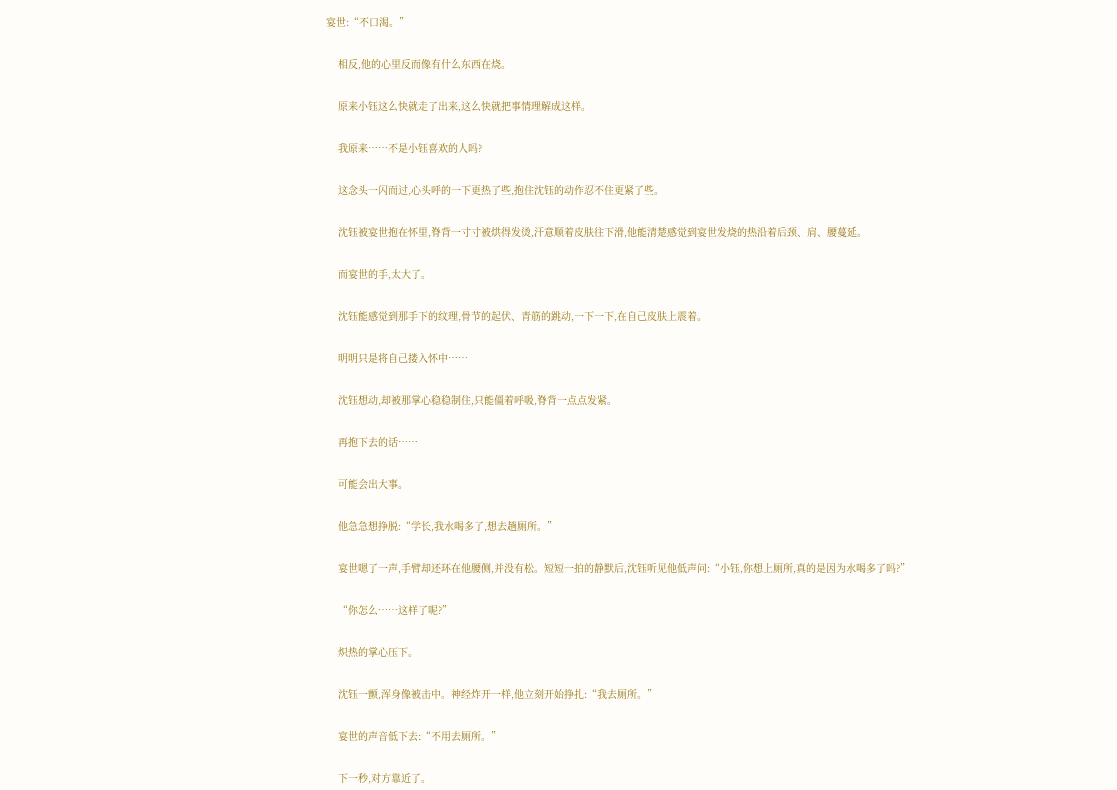宴世:“不口渴。”


    相反,他的心里反而像有什么东西在烧。


    原来小钰这么快就走了出来,这么快就把事情理解成这样。


    我原来……不是小钰喜欢的人吗?


    这念头一闪而过,心头呼的一下更热了些,抱住沈钰的动作忍不住更紧了些。


    沈钰被宴世抱在怀里,脊背一寸寸被烘得发烫,汗意顺着皮肤往下滑,他能清楚感觉到宴世发烧的热沿着后颈、肩、腰蔓延。


    而宴世的手,太大了。


    沈钰能感觉到那手下的纹理,骨节的起伏、青筋的跳动,一下一下,在自己皮肤上震着。


    明明只是将自己搂入怀中……


    沈钰想动,却被那掌心稳稳制住,只能僵着呼吸,脊背一点点发紧。


    再抱下去的话……


    可能会出大事。


    他急急想挣脱:“学长,我水喝多了,想去趟厕所。”


    宴世嗯了一声,手臂却还环在他腰侧,并没有松。短短一拍的静默后,沈钰听见他低声问:“小钰,你想上厕所,真的是因为水喝多了吗?”


    “你怎么……这样了呢?”


    炽热的掌心压下。


    沈钰一颤,浑身像被击中。神经炸开一样,他立刻开始挣扎:“我去厕所。”


    宴世的声音低下去:“不用去厕所。”


    下一秒,对方靠近了。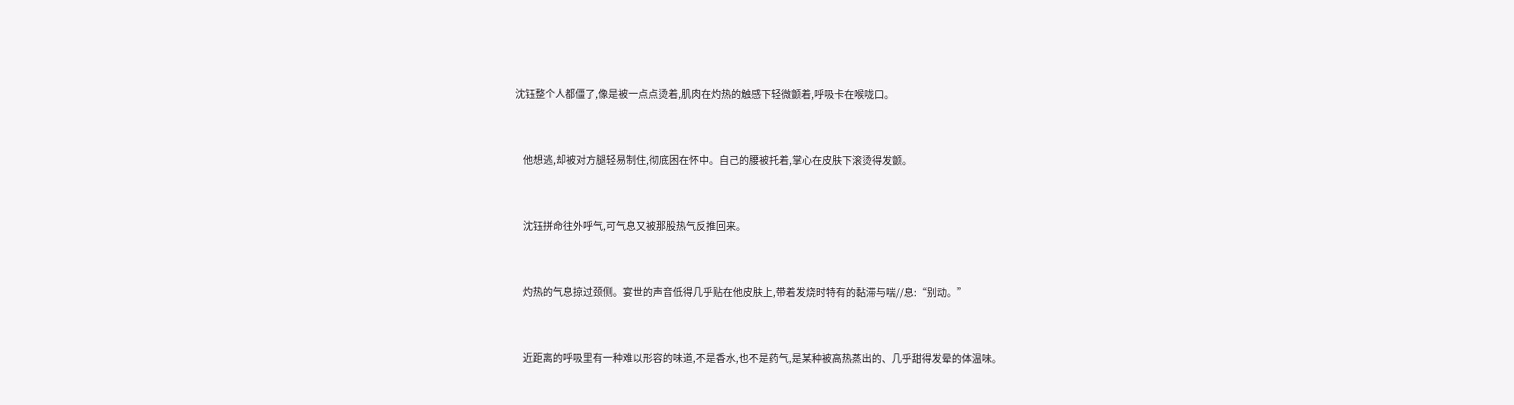沈钰整个人都僵了,像是被一点点烫着,肌肉在灼热的触感下轻微颤着,呼吸卡在喉咙口。


    他想逃,却被对方腿轻易制住,彻底困在怀中。自己的腰被托着,掌心在皮肤下滚烫得发颤。


    沈钰拼命往外呼气,可气息又被那股热气反推回来。


    灼热的气息掠过颈侧。宴世的声音低得几乎贴在他皮肤上,带着发烧时特有的黏滞与喘//息:“别动。”


    近距离的呼吸里有一种难以形容的味道,不是香水,也不是药气,是某种被高热蒸出的、几乎甜得发晕的体温味。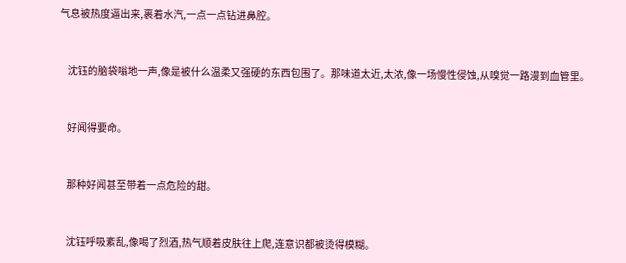气息被热度逼出来,裹着水汽,一点一点钻进鼻腔。


    沈钰的脑袋嗡地一声,像是被什么温柔又强硬的东西包围了。那味道太近,太浓,像一场慢性侵蚀,从嗅觉一路漫到血管里。


    好闻得要命。


    那种好闻甚至带着一点危险的甜。


    沈钰呼吸紊乱,像喝了烈酒,热气顺着皮肤往上爬,连意识都被烫得模糊。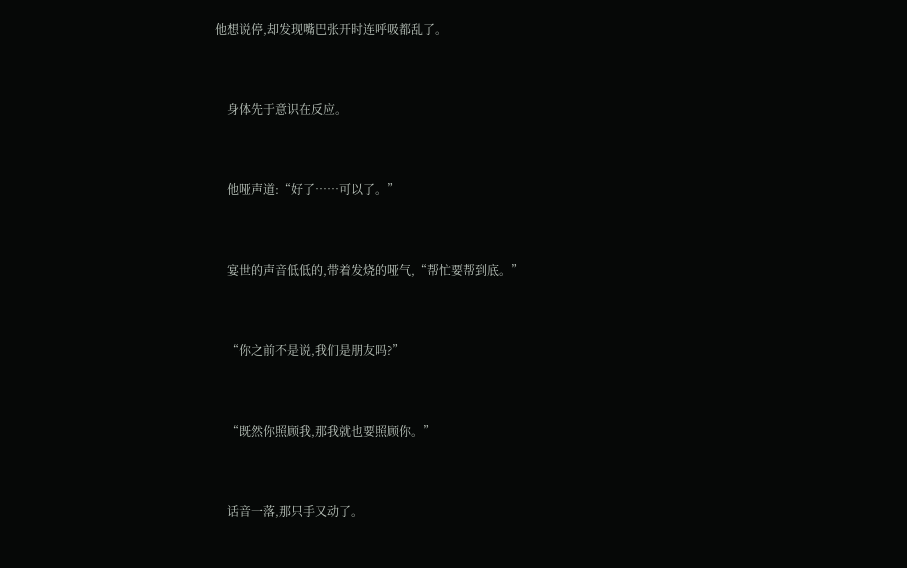他想说停,却发现嘴巴张开时连呼吸都乱了。


    身体先于意识在反应。


    他哑声道:“好了……可以了。”


    宴世的声音低低的,带着发烧的哑气,“帮忙要帮到底。”


    “你之前不是说,我们是朋友吗?”


    “既然你照顾我,那我就也要照顾你。”


    话音一落,那只手又动了。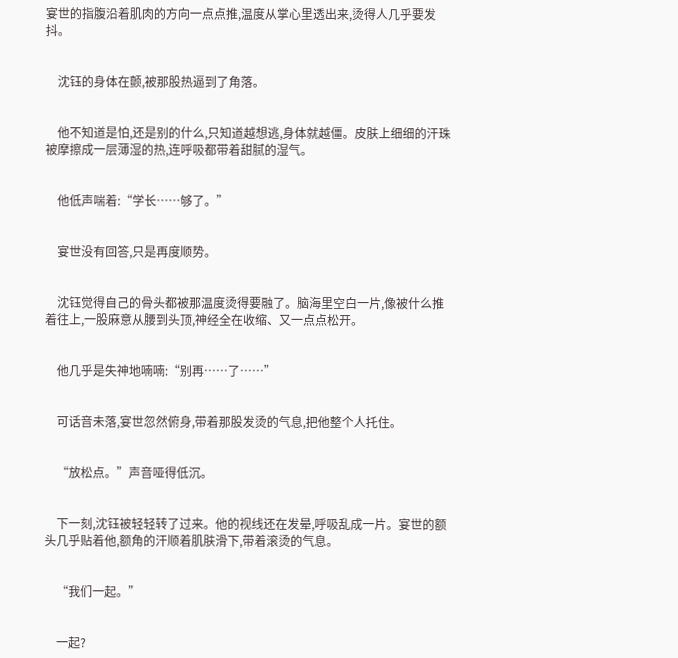宴世的指腹沿着肌肉的方向一点点推,温度从掌心里透出来,烫得人几乎要发抖。


    沈钰的身体在颤,被那股热逼到了角落。


    他不知道是怕,还是别的什么,只知道越想逃,身体就越僵。皮肤上细细的汗珠被摩擦成一层薄湿的热,连呼吸都带着甜腻的湿气。


    他低声喘着:“学长……够了。”


    宴世没有回答,只是再度顺势。


    沈钰觉得自己的骨头都被那温度烫得要融了。脑海里空白一片,像被什么推着往上,一股麻意从腰到头顶,神经全在收缩、又一点点松开。


    他几乎是失神地喃喃:“别再……了……”


    可话音未落,宴世忽然俯身,带着那股发烫的气息,把他整个人托住。


    “放松点。”声音哑得低沉。


    下一刻,沈钰被轻轻转了过来。他的视线还在发晕,呼吸乱成一片。宴世的额头几乎贴着他,额角的汗顺着肌肤滑下,带着滚烫的气息。


    “我们一起。”


    一起?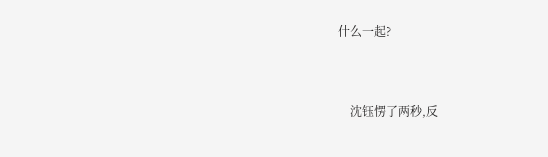什么一起?


    沈钰愣了两秒,反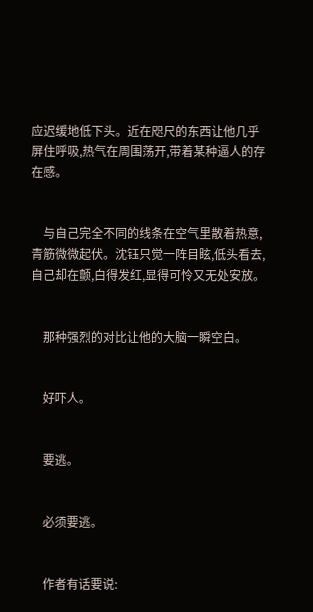应迟缓地低下头。近在咫尺的东西让他几乎屏住呼吸,热气在周围荡开,带着某种逼人的存在感。


    与自己完全不同的线条在空气里散着热意,青筋微微起伏。沈钰只觉一阵目眩,低头看去,自己却在颤,白得发红,显得可怜又无处安放。


    那种强烈的对比让他的大脑一瞬空白。


    好吓人。


    要逃。


    必须要逃。


    作者有话要说: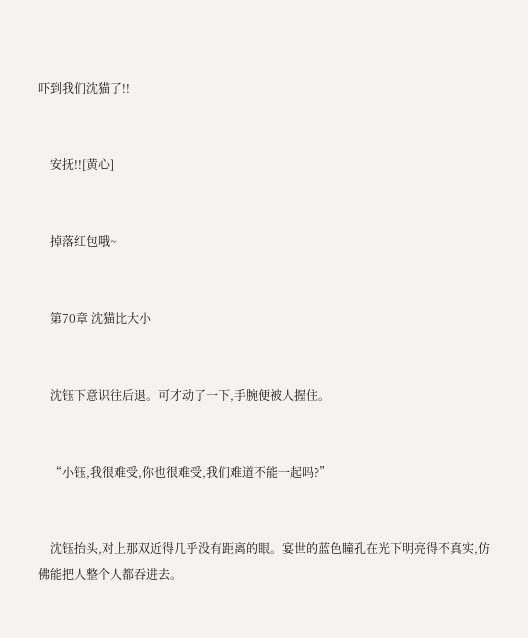吓到我们沈猫了!!


    安抚!![黄心]


    掉落红包哦~


    第70章 沈猫比大小


    沈钰下意识往后退。可才动了一下,手腕便被人握住。


    “小钰,我很难受,你也很难受,我们难道不能一起吗?”


    沈钰抬头,对上那双近得几乎没有距离的眼。宴世的蓝色瞳孔在光下明亮得不真实,仿佛能把人整个人都吞进去。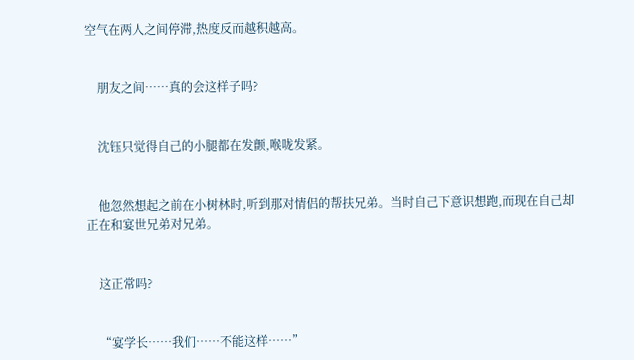空气在两人之间停滞,热度反而越积越高。


    朋友之间……真的会这样子吗?


    沈钰只觉得自己的小腿都在发颤,喉咙发紧。


    他忽然想起之前在小树林时,听到那对情侣的帮扶兄弟。当时自己下意识想跑,而现在自己却正在和宴世兄弟对兄弟。


    这正常吗?


    “宴学长……我们……不能这样……”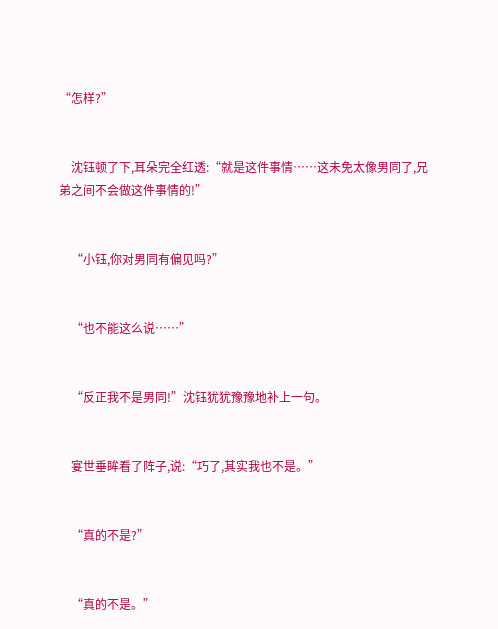“怎样?”


    沈钰顿了下,耳朵完全红透:“就是这件事情……这未免太像男同了,兄弟之间不会做这件事情的!”


    “小钰,你对男同有偏见吗?”


    “也不能这么说……”


    “反正我不是男同!”沈钰犹犹豫豫地补上一句。


    宴世垂眸看了阵子,说:“巧了,其实我也不是。”


    “真的不是?”


    “真的不是。”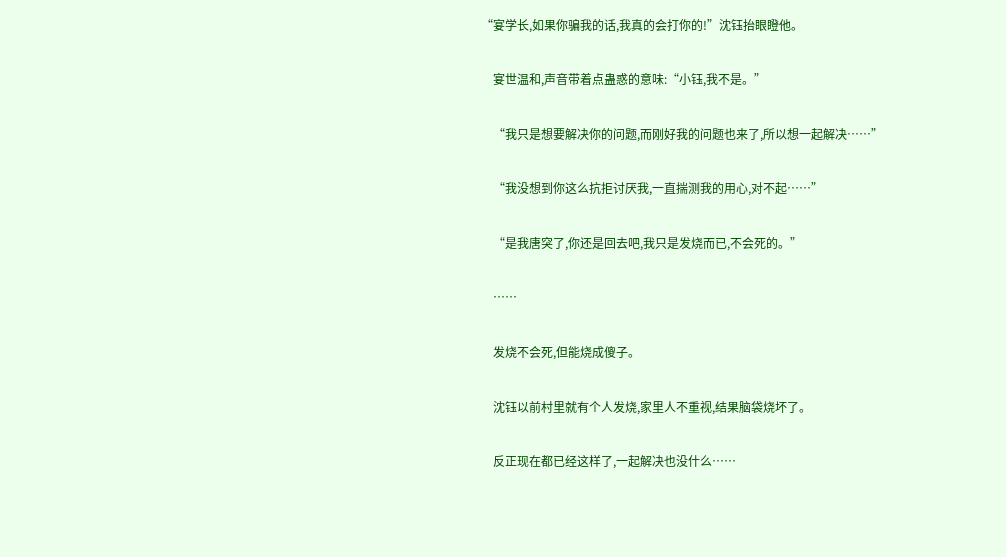“宴学长,如果你骗我的话,我真的会打你的!”沈钰抬眼瞪他。


    宴世温和,声音带着点蛊惑的意味:“小钰,我不是。”


    “我只是想要解决你的问题,而刚好我的问题也来了,所以想一起解决……”


    “我没想到你这么抗拒讨厌我,一直揣测我的用心,对不起……”


    “是我唐突了,你还是回去吧,我只是发烧而已,不会死的。”


    ……


    发烧不会死,但能烧成傻子。


    沈钰以前村里就有个人发烧,家里人不重视,结果脑袋烧坏了。


    反正现在都已经这样了,一起解决也没什么……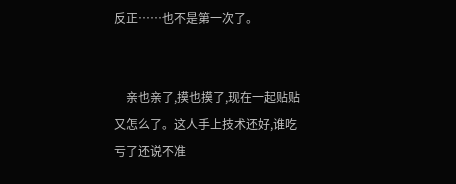反正……也不是第一次了。


    亲也亲了,摸也摸了,现在一起贴贴又怎么了。这人手上技术还好,谁吃亏了还说不准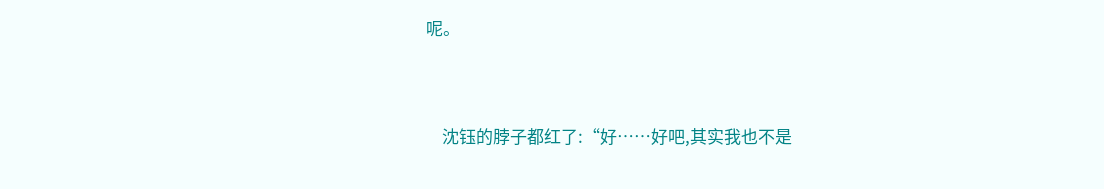呢。


    沈钰的脖子都红了:“好……好吧,其实我也不是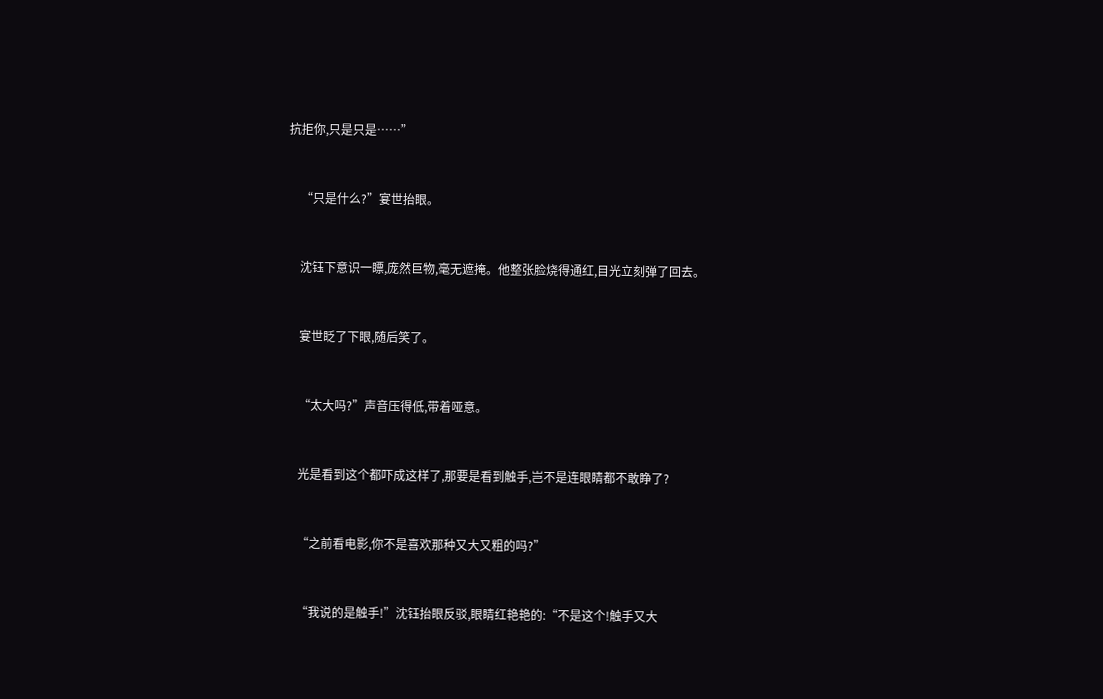抗拒你,只是只是……”


    “只是什么?”宴世抬眼。


    沈钰下意识一瞟,庞然巨物,毫无遮掩。他整张脸烧得通红,目光立刻弹了回去。


    宴世眨了下眼,随后笑了。


    “太大吗?”声音压得低,带着哑意。


    光是看到这个都吓成这样了,那要是看到触手,岂不是连眼睛都不敢睁了?


    “之前看电影,你不是喜欢那种又大又粗的吗?”


    “我说的是触手!”沈钰抬眼反驳,眼睛红艳艳的:“不是这个!触手又大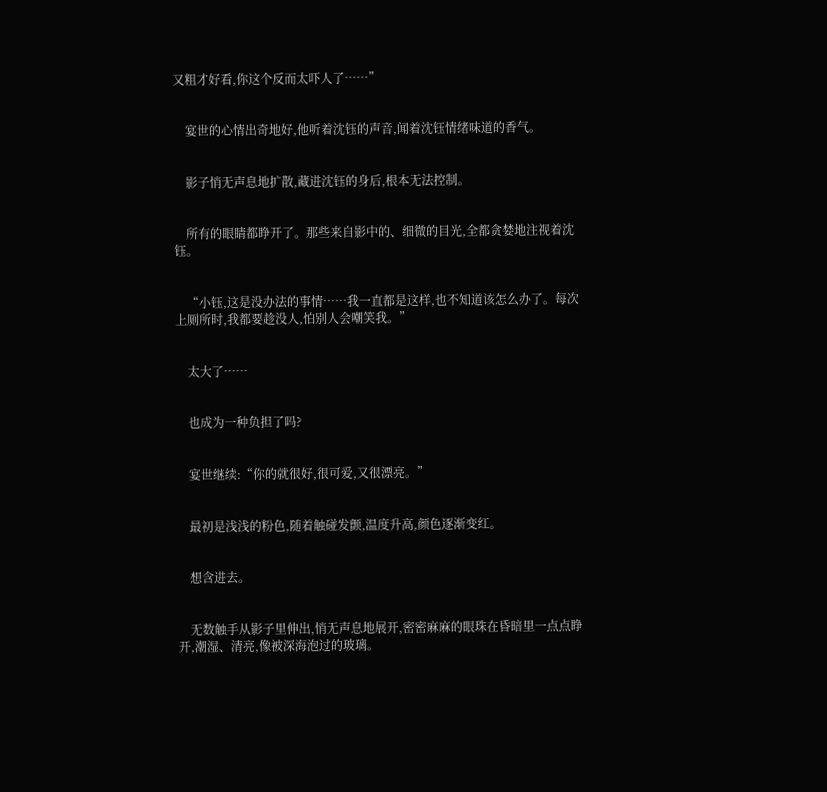又粗才好看,你这个反而太吓人了……”


    宴世的心情出奇地好,他听着沈钰的声音,闻着沈钰情绪味道的香气。


    影子悄无声息地扩散,藏进沈钰的身后,根本无法控制。


    所有的眼睛都睁开了。那些来自影中的、细微的目光,全都贪婪地注视着沈钰。


    “小钰,这是没办法的事情……我一直都是这样,也不知道该怎么办了。每次上厕所时,我都要趁没人,怕别人会嘲笑我。”


    太大了……


    也成为一种负担了吗?


    宴世继续:“你的就很好,很可爱,又很漂亮。”


    最初是浅浅的粉色,随着触碰发颤,温度升高,颜色逐渐变红。


    想含进去。


    无数触手从影子里伸出,悄无声息地展开,密密麻麻的眼珠在昏暗里一点点睁开,潮湿、清亮,像被深海泡过的玻璃。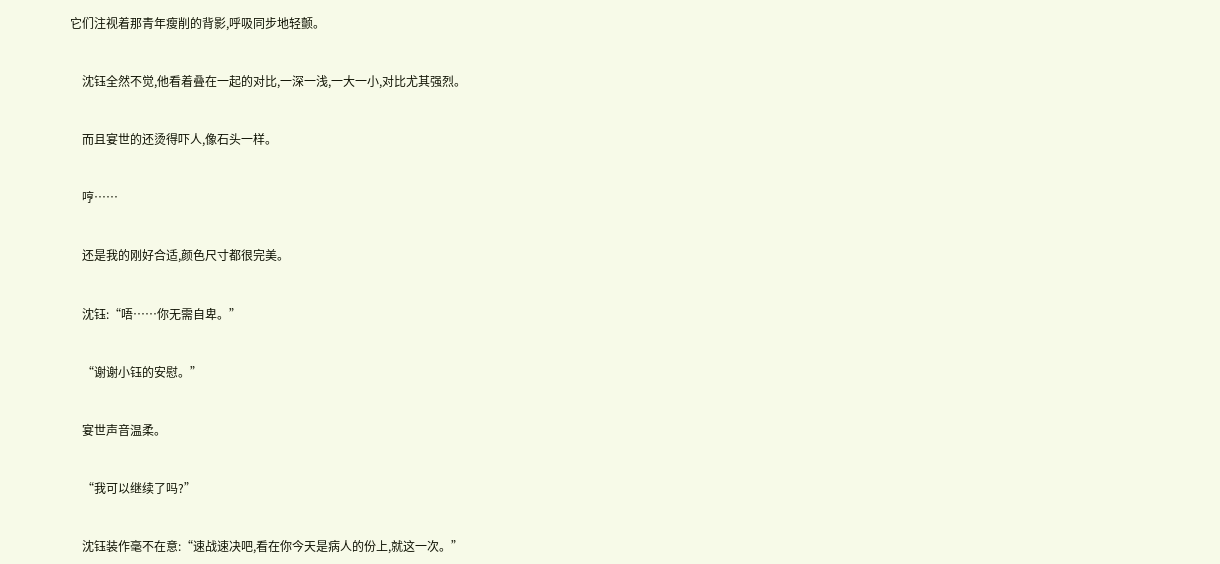它们注视着那青年瘦削的背影,呼吸同步地轻颤。


    沈钰全然不觉,他看着叠在一起的对比,一深一浅,一大一小,对比尤其强烈。


    而且宴世的还烫得吓人,像石头一样。


    哼……


    还是我的刚好合适,颜色尺寸都很完美。


    沈钰:“唔……你无需自卑。”


    “谢谢小钰的安慰。”


    宴世声音温柔。


    “我可以继续了吗?”


    沈钰装作毫不在意:“速战速决吧,看在你今天是病人的份上,就这一次。”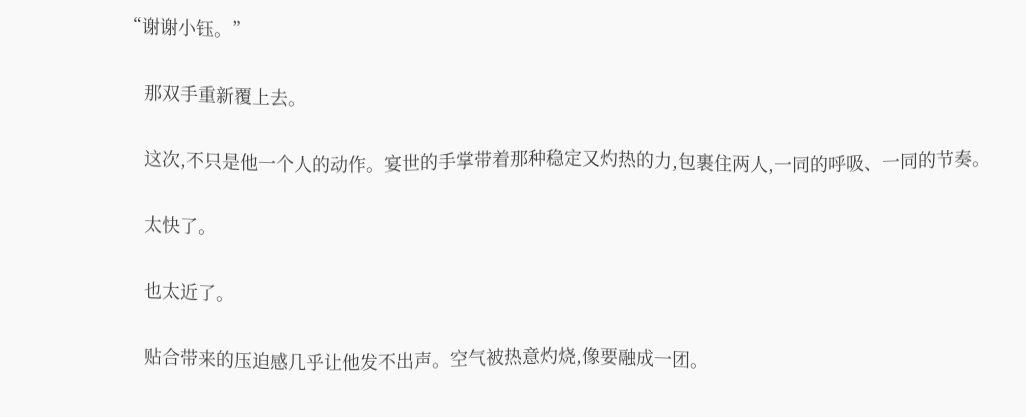“谢谢小钰。”


    那双手重新覆上去。


    这次,不只是他一个人的动作。宴世的手掌带着那种稳定又灼热的力,包裹住两人,一同的呼吸、一同的节奏。


    太快了。


    也太近了。


    贴合带来的压迫感几乎让他发不出声。空气被热意灼烧,像要融成一团。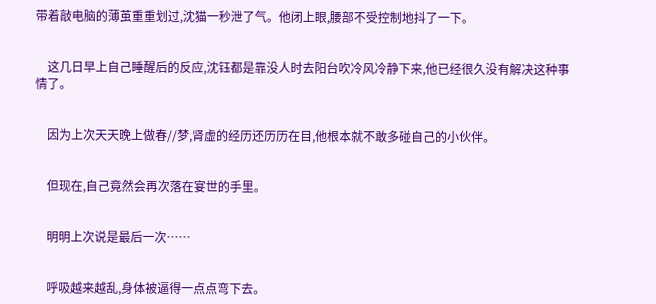带着敲电脑的薄茧重重划过,沈猫一秒泄了气。他闭上眼,腰部不受控制地抖了一下。


    这几日早上自己睡醒后的反应,沈钰都是靠没人时去阳台吹冷风冷静下来,他已经很久没有解决这种事情了。


    因为上次天天晚上做春//梦,肾虚的经历还历历在目,他根本就不敢多碰自己的小伙伴。


    但现在,自己竟然会再次落在宴世的手里。


    明明上次说是最后一次……


    呼吸越来越乱,身体被逼得一点点弯下去。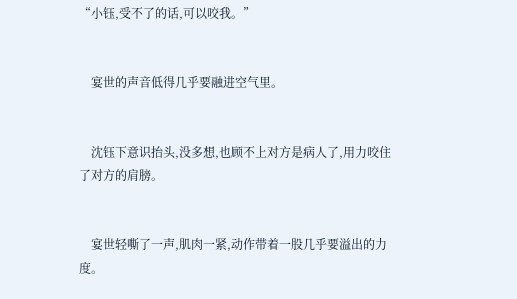“小钰,受不了的话,可以咬我。”


    宴世的声音低得几乎要融进空气里。


    沈钰下意识抬头,没多想,也顾不上对方是病人了,用力咬住了对方的肩膀。


    宴世轻嘶了一声,肌肉一紧,动作带着一股几乎要溢出的力度。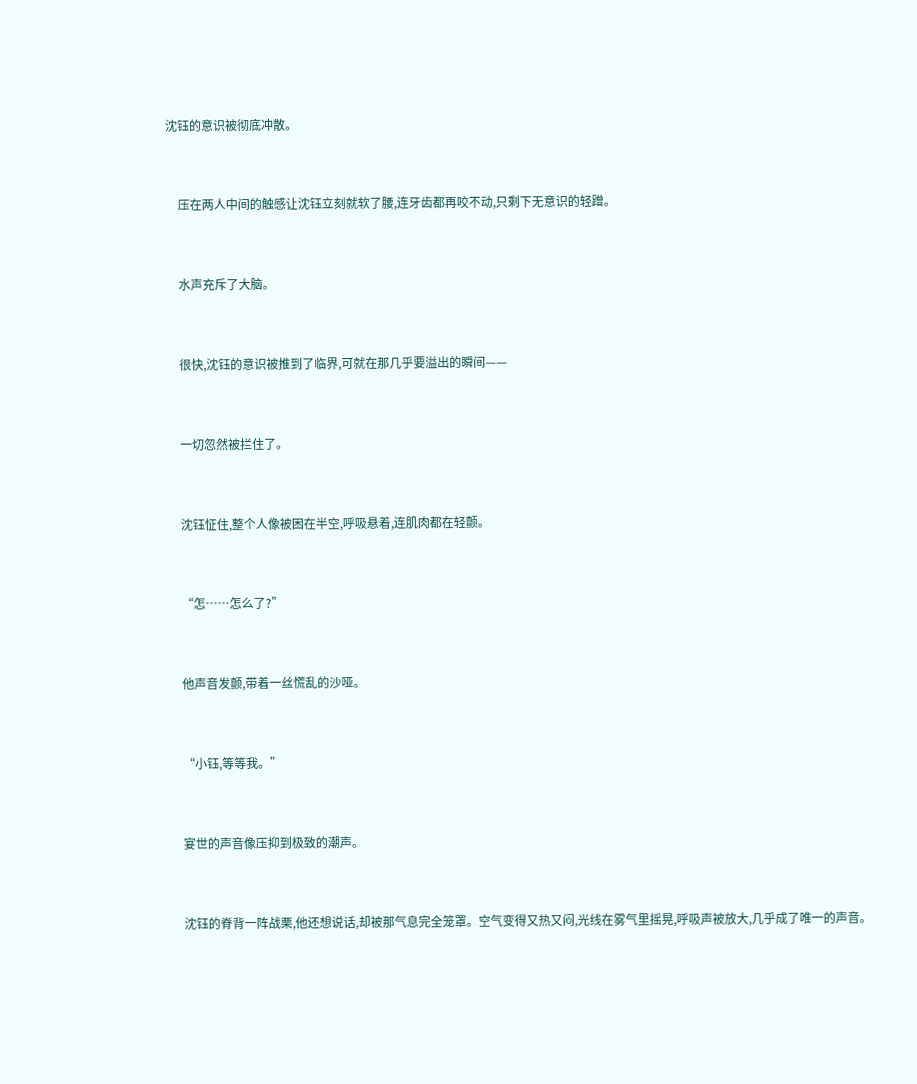沈钰的意识被彻底冲散。


    压在两人中间的触感让沈钰立刻就软了腰,连牙齿都再咬不动,只剩下无意识的轻蹭。


    水声充斥了大脑。


    很快,沈钰的意识被推到了临界,可就在那几乎要溢出的瞬间——


    一切忽然被拦住了。


    沈钰怔住,整个人像被困在半空,呼吸悬着,连肌肉都在轻颤。


    “怎……怎么了?”


    他声音发颤,带着一丝慌乱的沙哑。


    “小钰,等等我。”


    宴世的声音像压抑到极致的潮声。


    沈钰的脊背一阵战栗,他还想说话,却被那气息完全笼罩。空气变得又热又闷,光线在雾气里摇晃,呼吸声被放大,几乎成了唯一的声音。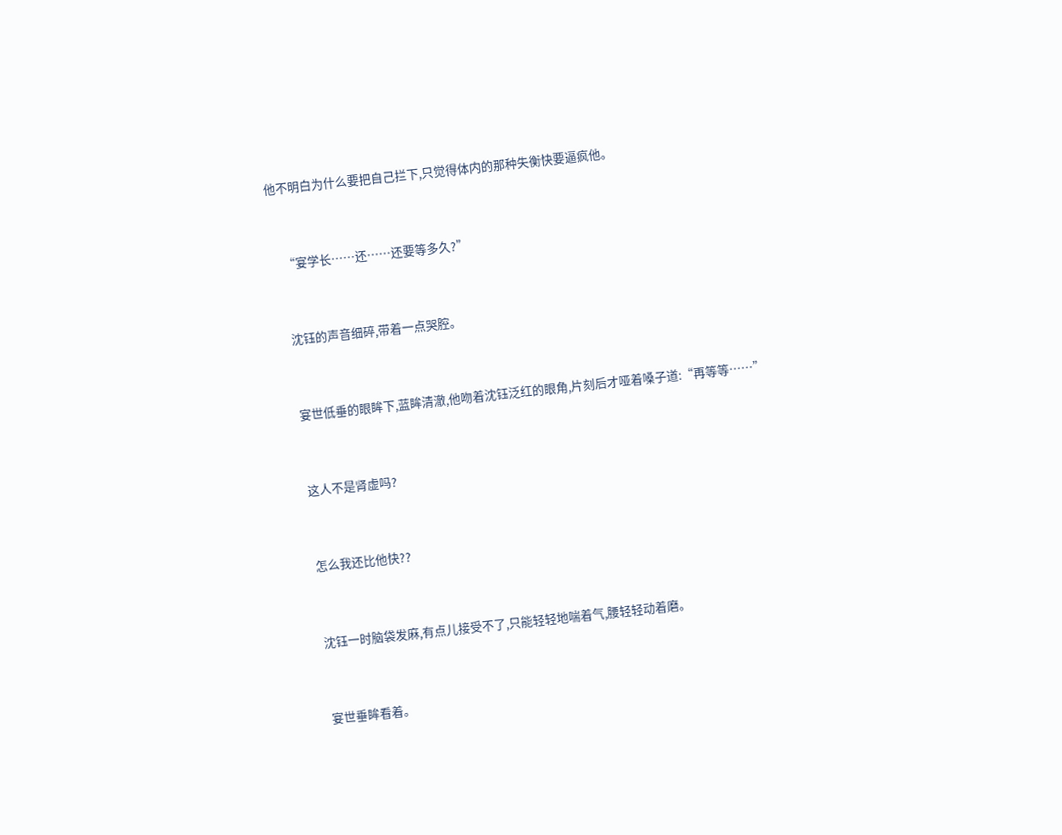他不明白为什么要把自己拦下,只觉得体内的那种失衡快要逼疯他。


    “宴学长……还……还要等多久?”


    沈钰的声音细碎,带着一点哭腔。


    宴世低垂的眼眸下,蓝眸清澈,他吻着沈钰泛红的眼角,片刻后才哑着嗓子道:“再等等……”


    这人不是肾虚吗?


    怎么我还比他快??


    沈钰一时脑袋发麻,有点儿接受不了,只能轻轻地喘着气,腰轻轻动着磨。


    宴世垂眸看着。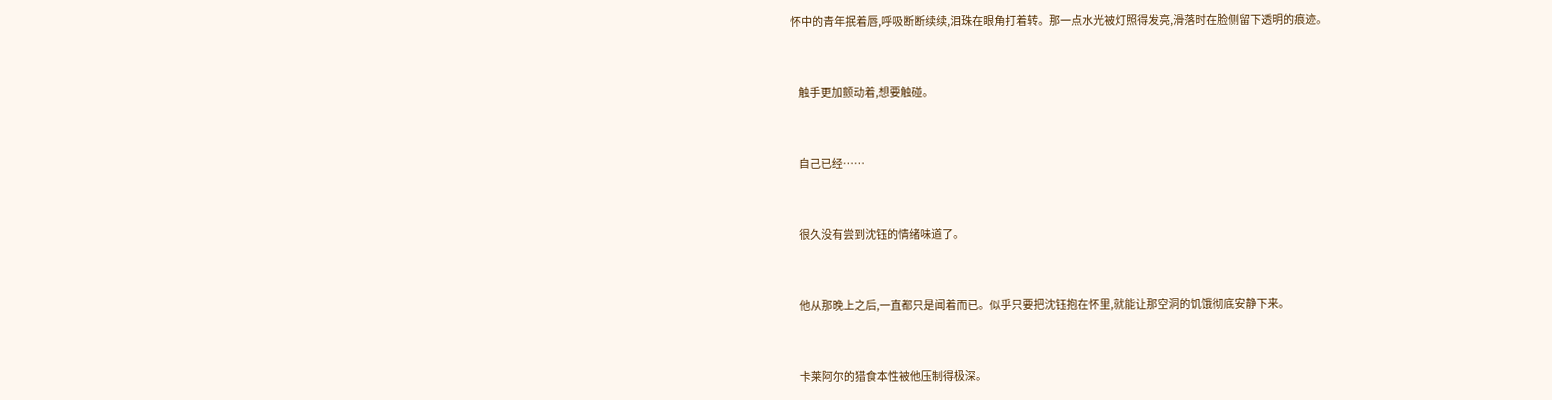怀中的青年抿着唇,呼吸断断续续,泪珠在眼角打着转。那一点水光被灯照得发亮,滑落时在脸侧留下透明的痕迹。


    触手更加颤动着,想要触碰。


    自己已经……


    很久没有尝到沈钰的情绪味道了。


    他从那晚上之后,一直都只是闻着而已。似乎只要把沈钰抱在怀里,就能让那空洞的饥饿彻底安静下来。


    卡莱阿尔的猎食本性被他压制得极深。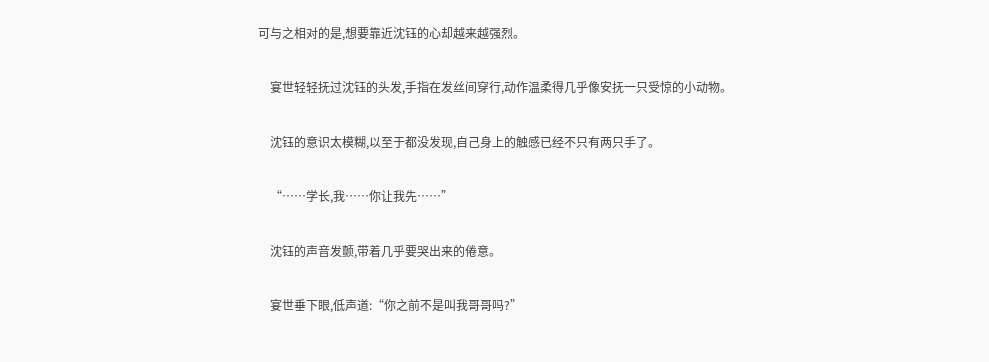可与之相对的是,想要靠近沈钰的心却越来越强烈。


    宴世轻轻抚过沈钰的头发,手指在发丝间穿行,动作温柔得几乎像安抚一只受惊的小动物。


    沈钰的意识太模糊,以至于都没发现,自己身上的触感已经不只有两只手了。


    “……学长,我……你让我先……”


    沈钰的声音发颤,带着几乎要哭出来的倦意。


    宴世垂下眼,低声道:“你之前不是叫我哥哥吗?”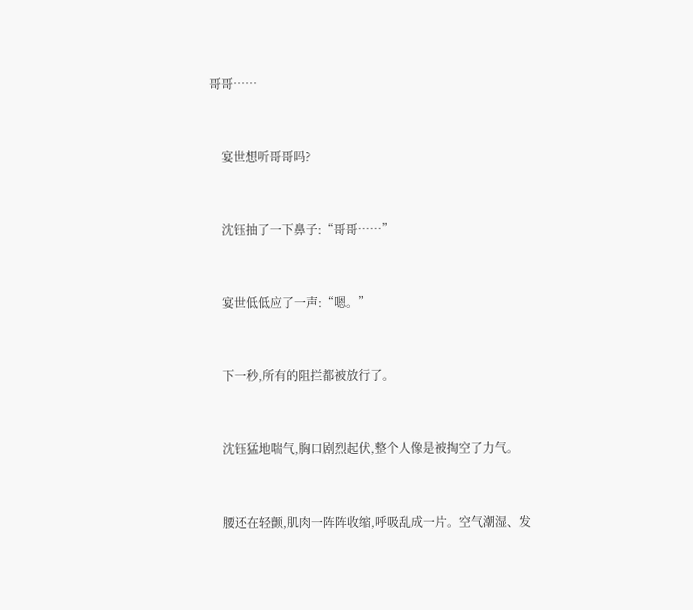哥哥……


    宴世想听哥哥吗?


    沈钰抽了一下鼻子:“哥哥……”


    宴世低低应了一声:“嗯。”


    下一秒,所有的阻拦都被放行了。


    沈钰猛地喘气,胸口剧烈起伏,整个人像是被掏空了力气。


    腰还在轻颤,肌肉一阵阵收缩,呼吸乱成一片。空气潮湿、发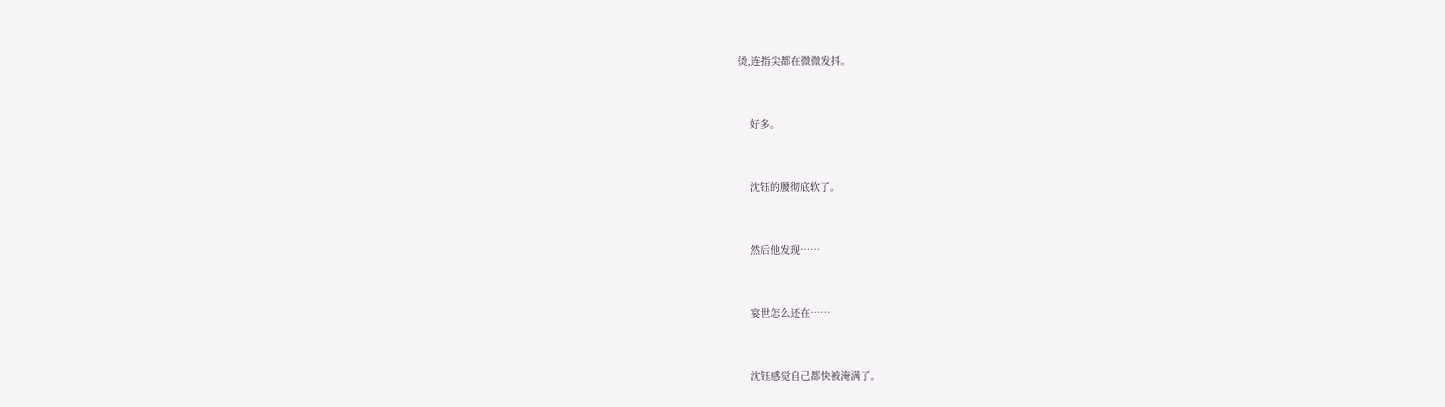烫,连指尖都在微微发抖。


    好多。


    沈钰的腰彻底软了。


    然后他发现……


    宴世怎么还在……


    沈钰感觉自己都快被淹满了。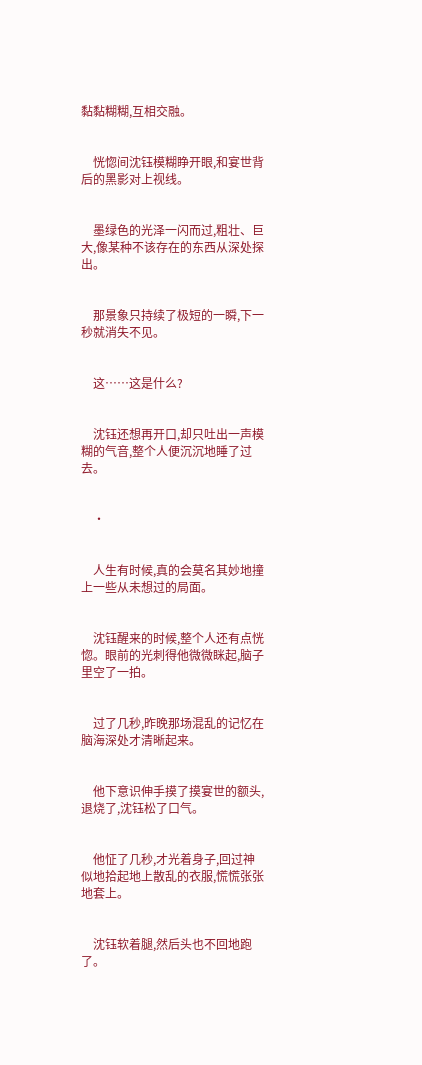黏黏糊糊,互相交融。


    恍惚间沈钰模糊睁开眼,和宴世背后的黑影对上视线。


    墨绿色的光泽一闪而过,粗壮、巨大,像某种不该存在的东西从深处探出。


    那景象只持续了极短的一瞬,下一秒就消失不见。


    这……这是什么?


    沈钰还想再开口,却只吐出一声模糊的气音,整个人便沉沉地睡了过去。


    ·


    人生有时候,真的会莫名其妙地撞上一些从未想过的局面。


    沈钰醒来的时候,整个人还有点恍惚。眼前的光刺得他微微眯起,脑子里空了一拍。


    过了几秒,昨晚那场混乱的记忆在脑海深处才清晰起来。


    他下意识伸手摸了摸宴世的额头,退烧了,沈钰松了口气。


    他怔了几秒,才光着身子,回过神似地拾起地上散乱的衣服,慌慌张张地套上。


    沈钰软着腿,然后头也不回地跑了。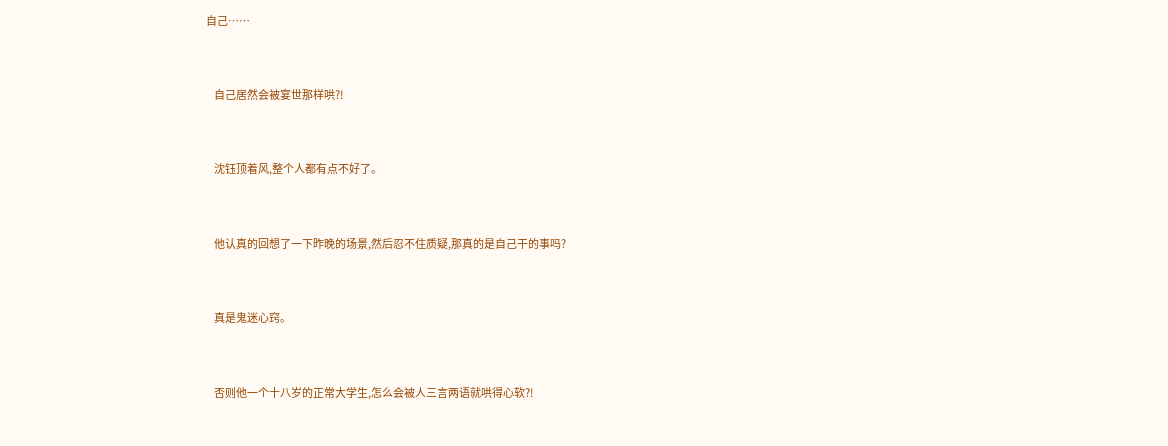自己……


    自己居然会被宴世那样哄?!


    沈钰顶着风,整个人都有点不好了。


    他认真的回想了一下昨晚的场景,然后忍不住质疑,那真的是自己干的事吗?


    真是鬼迷心窍。


    否则他一个十八岁的正常大学生,怎么会被人三言两语就哄得心软?!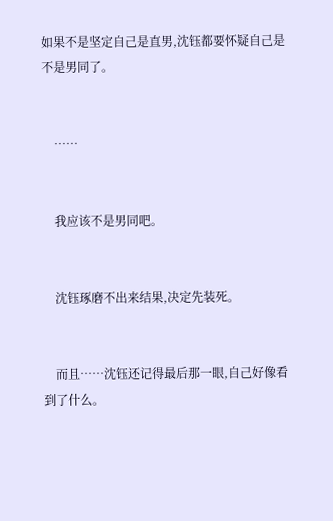如果不是坚定自己是直男,沈钰都要怀疑自己是不是男同了。


    ……


    我应该不是男同吧。


    沈钰琢磨不出来结果,决定先装死。


    而且……沈钰还记得最后那一眼,自己好像看到了什么。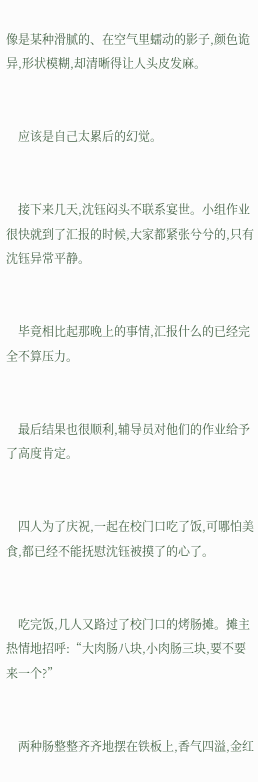像是某种滑腻的、在空气里蠕动的影子,颜色诡异,形状模糊,却清晰得让人头皮发麻。


    应该是自己太累后的幻觉。


    接下来几天,沈钰闷头不联系宴世。小组作业很快就到了汇报的时候,大家都紧张兮兮的,只有沈钰异常平静。


    毕竟相比起那晚上的事情,汇报什么的已经完全不算压力。


    最后结果也很顺利,辅导员对他们的作业给予了高度肯定。


    四人为了庆祝,一起在校门口吃了饭,可哪怕美食,都已经不能抚慰沈钰被摸了的心了。


    吃完饭,几人又路过了校门口的烤肠摊。摊主热情地招呼:“大肉肠八块,小肉肠三块,要不要来一个?”


    两种肠整整齐齐地摆在铁板上,香气四溢,金红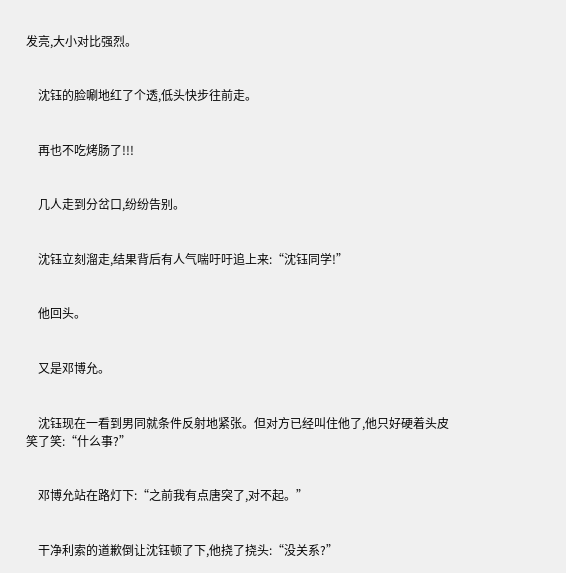发亮,大小对比强烈。


    沈钰的脸唰地红了个透,低头快步往前走。


    再也不吃烤肠了!!!


    几人走到分岔口,纷纷告别。


    沈钰立刻溜走,结果背后有人气喘吁吁追上来:“沈钰同学!”


    他回头。


    又是邓博允。


    沈钰现在一看到男同就条件反射地紧张。但对方已经叫住他了,他只好硬着头皮笑了笑:“什么事?”


    邓博允站在路灯下:“之前我有点唐突了,对不起。”


    干净利索的道歉倒让沈钰顿了下,他挠了挠头:“没关系?”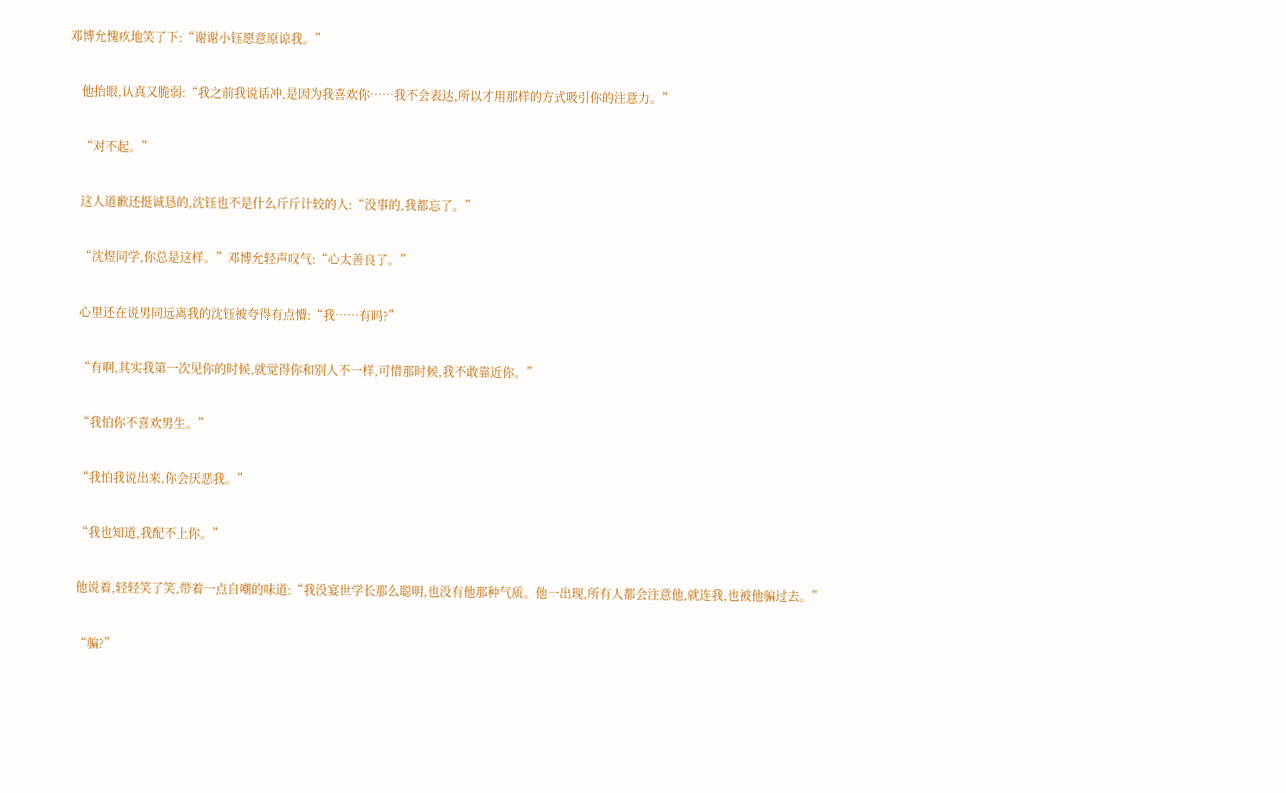邓博允愧疚地笑了下:“谢谢小钰愿意原谅我。”


    他抬眼,认真又脆弱:“我之前我说话冲,是因为我喜欢你……我不会表达,所以才用那样的方式吸引你的注意力。”


    “对不起。”


    这人道歉还挺诚恳的,沈钰也不是什么斤斤计较的人:“没事的,我都忘了。”


    “沈煜同学,你总是这样。”邓博允轻声叹气:“心太善良了。”


    心里还在说男同远离我的沈钰被夸得有点懵:“我……有吗?”


    “有啊,其实我第一次见你的时候,就觉得你和别人不一样,可惜那时候,我不敢靠近你。”


    “我怕你不喜欢男生。”


    “我怕我说出来,你会厌恶我。”


    “我也知道,我配不上你。”


    他说着,轻轻笑了笑,带着一点自嘲的味道:“我没宴世学长那么聪明,也没有他那种气质。他一出现,所有人都会注意他,就连我,也被他骗过去。”


    “骗?”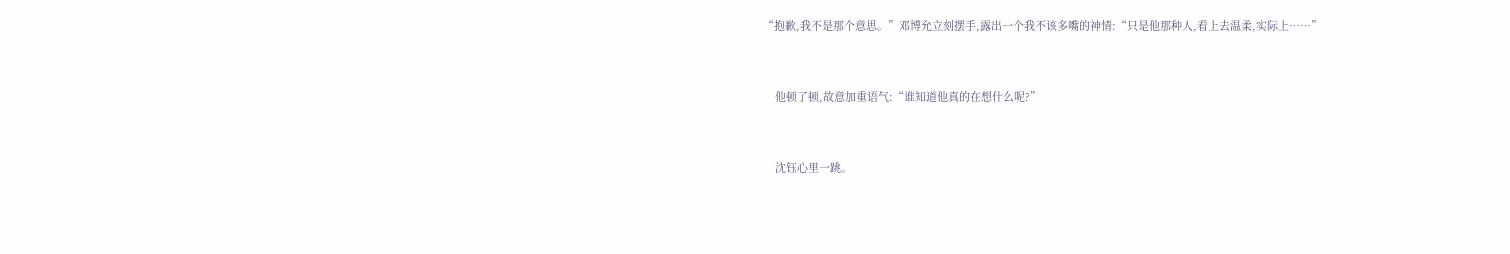“抱歉,我不是那个意思。”邓博允立刻摆手,露出一个我不该多嘴的神情:“只是他那种人,看上去温柔,实际上……”


    他顿了顿,故意加重语气:“谁知道他真的在想什么呢?”


    沈钰心里一跳。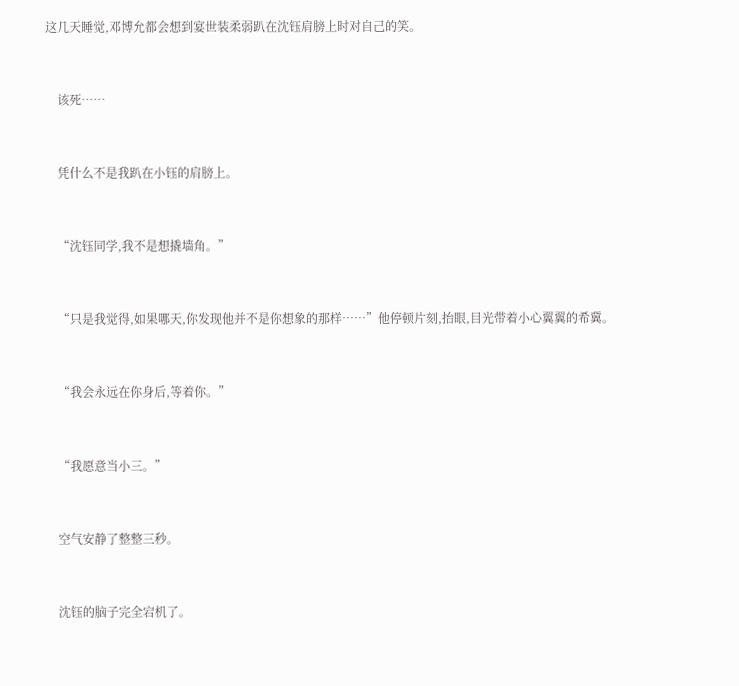这几天睡觉,邓博允都会想到宴世装柔弱趴在沈钰肩膀上时对自己的笑。


    该死……


    凭什么不是我趴在小钰的肩膀上。


    “沈钰同学,我不是想撬墙角。”


    “只是我觉得,如果哪天,你发现他并不是你想象的那样……”他停顿片刻,抬眼,目光带着小心翼翼的希冀。


    “我会永远在你身后,等着你。”


    “我愿意当小三。”


    空气安静了整整三秒。


    沈钰的脑子完全宕机了。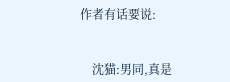作者有话要说:


    沈猫:男同,真是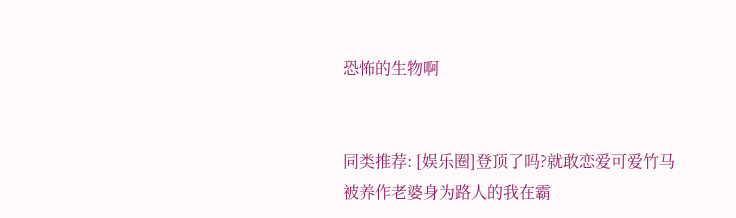恐怖的生物啊


同类推荐: [娱乐圈]登顶了吗?就敢恋爱可爱竹马被养作老婆身为路人的我在霸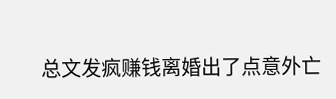总文发疯赚钱离婚出了点意外亡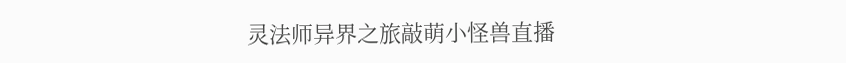灵法师异界之旅敲萌小怪兽直播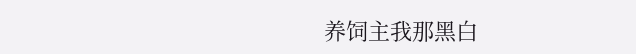养饲主我那黑白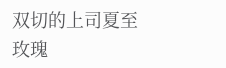双切的上司夏至玫瑰